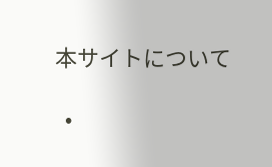本サイトについて

  •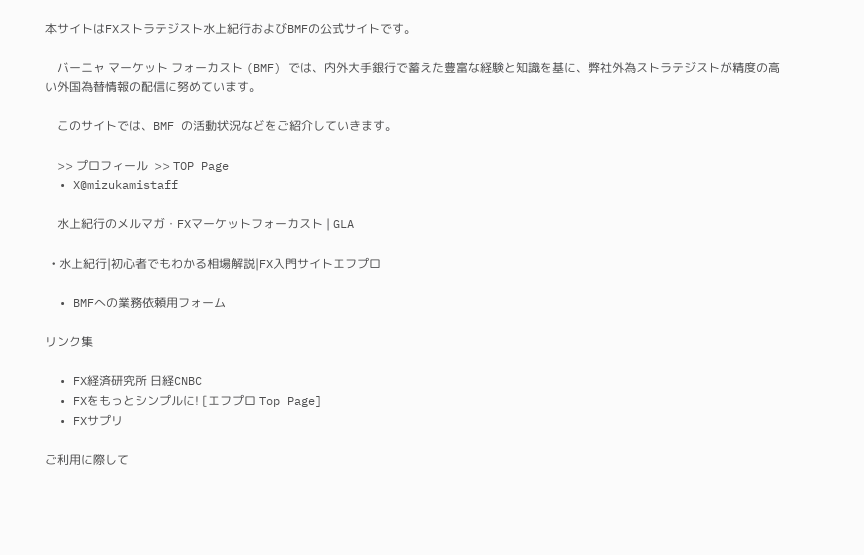本サイトはFXストラテジスト水上紀行およびBMFの公式サイトです。

    バーニャ マーケット フォーカスト (BMF) では、内外大手銀行で蓄えた豊富な経験と知識を基に、弊社外為ストラテジストが精度の高い外国為替情報の配信に努めています。

    このサイトでは、BMF の活動状況などをご紹介していきます。

    >> プロフィール  >> TOP Page
  • X@mizukamistaff

    水上紀行のメルマガ・FXマーケットフォーカスト | GLA

  • 水上紀行|初心者でもわかる相場解説|FX入門サイトエフプロ

  • BMFへの業務依頼用フォーム

リンク集

  • FX経済研究所 日経CNBC
  • FXをもっとシンプルに! [エフプロ Top Page]
  • FXサプリ

ご利用に際して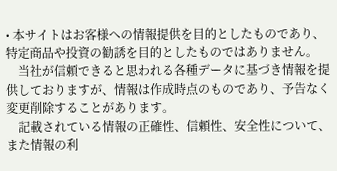• 本サイトはお客様への情報提供を目的としたものであり、特定商品や投資の勧誘を目的としたものではありません。
    当社が信頼できると思われる各種データに基づき情報を提供しておりますが、情報は作成時点のものであり、予告なく変更削除することがあります。
    記載されている情報の正確性、信頼性、安全性について、また情報の利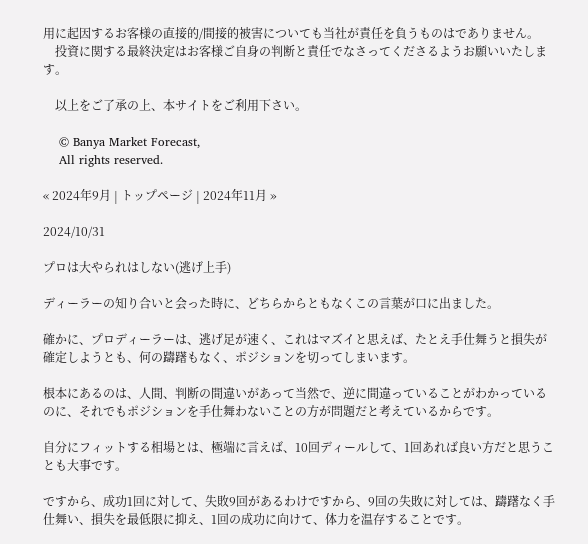用に起因するお客様の直接的/間接的被害についても当社が責任を負うものはでありません。
    投資に関する最終決定はお客様ご自身の判断と責任でなさってくださるようお願いいたします。

    以上をご了承の上、本サイトをご利用下さい。

    © Banya Market Forecast,
    All rights reserved.

« 2024年9月 | トップページ | 2024年11月 »

2024/10/31

プロは大やられはしない(逃げ上手)

ディーラーの知り合いと会った時に、どちらからともなくこの言葉が口に出ました。

確かに、プロディーラーは、逃げ足が速く、これはマズイと思えば、たとえ手仕舞うと損失が確定しようとも、何の躊躇もなく、ポジションを切ってしまいます。

根本にあるのは、人間、判断の間違いがあって当然で、逆に間違っていることがわかっているのに、それでもポジションを手仕舞わないことの方が問題だと考えているからです。

自分にフィットする相場とは、極端に言えば、10回ディールして、1回あれば良い方だと思うことも大事です。

ですから、成功1回に対して、失敗9回があるわけですから、9回の失敗に対しては、躊躇なく手仕舞い、損失を最低限に抑え、1回の成功に向けて、体力を温存することです。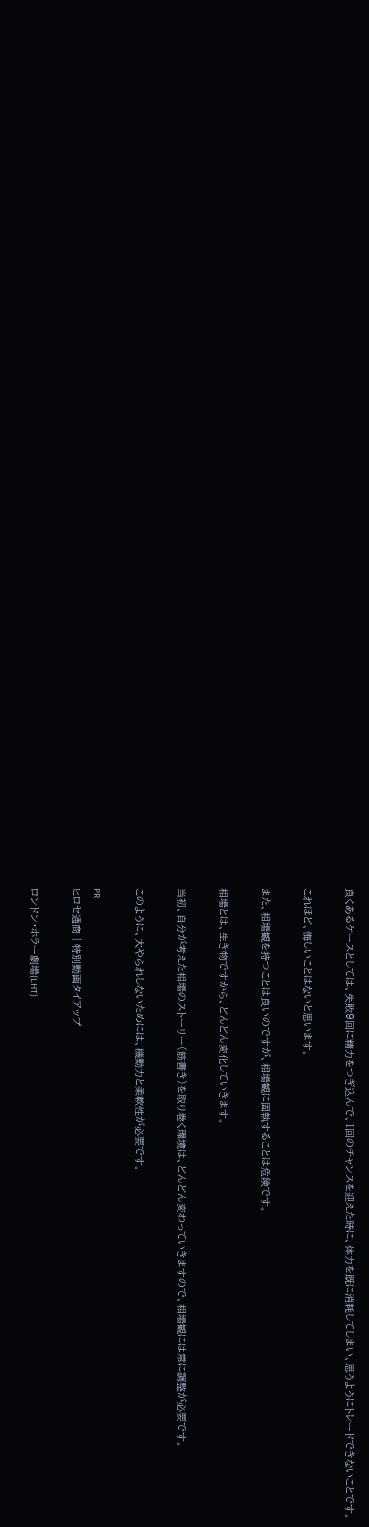良くあるケースとしては、失敗9回に精力をつぎ込んで、1回のチャンスを迎えた時に、体力を既に消耗してしまい、思うようにトレードできないことです。

これほど、悔しいことはないと思います。

また、相場観を持つことは良いのですが、相場観に固執することは危険です。

相場とは、生き物ですから、どんどん変化していきます。

当初、自分が考えた相場のストーリー(筋書き)を取り巻く環境は、どんどん変わっていきますので、相場観には常に調整が必要です。

このように、大やられしないためには、機動力と柔軟性が必要です。

PR
ヒロセ通商 | 特別動画タイアップ

ロンドン・ホラー劇場(LHT)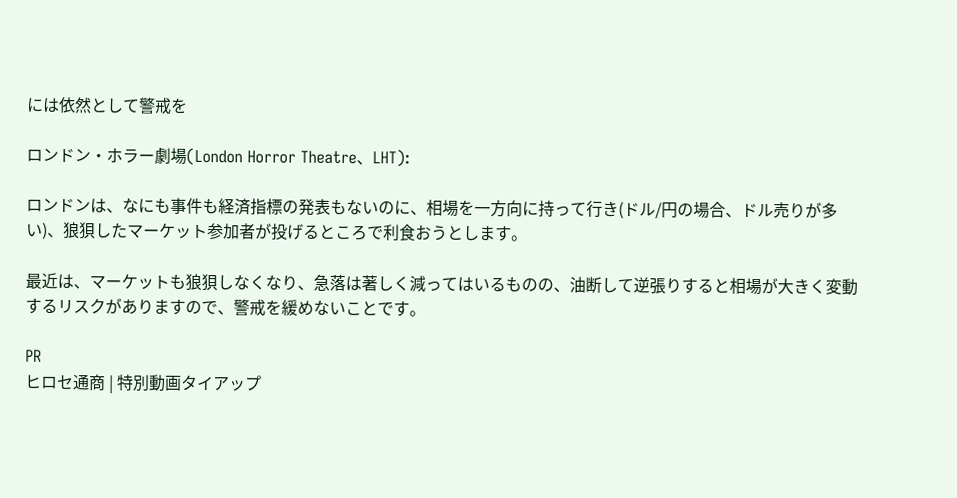には依然として警戒を

ロンドン・ホラー劇場(London Horror Theatre、LHT):

ロンドンは、なにも事件も経済指標の発表もないのに、相場を一方向に持って行き(ドル/円の場合、ドル売りが多い)、狼狽したマーケット参加者が投げるところで利食おうとします。

最近は、マーケットも狼狽しなくなり、急落は著しく減ってはいるものの、油断して逆張りすると相場が大きく変動するリスクがありますので、警戒を緩めないことです。

PR
ヒロセ通商 | 特別動画タイアップ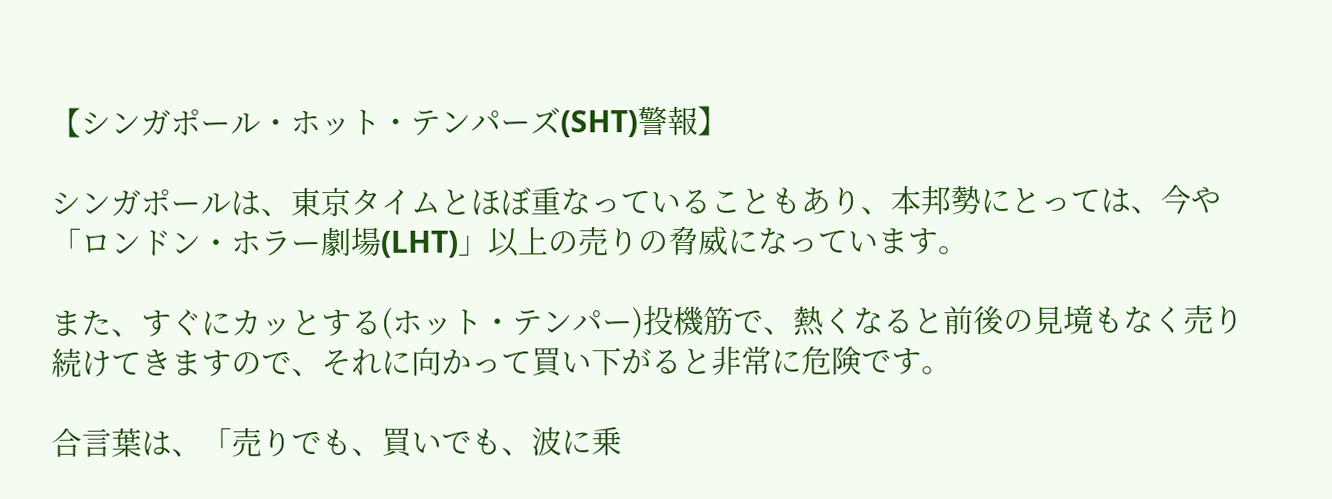【シンガポール・ホット・テンパーズ(SHT)警報】

シンガポールは、東京タイムとほぼ重なっていることもあり、本邦勢にとっては、今や「ロンドン・ホラー劇場(LHT)」以上の売りの脅威になっています。

また、すぐにカッとする(ホット・テンパー)投機筋で、熱くなると前後の見境もなく売り続けてきますので、それに向かって買い下がると非常に危険です。

合言葉は、「売りでも、買いでも、波に乗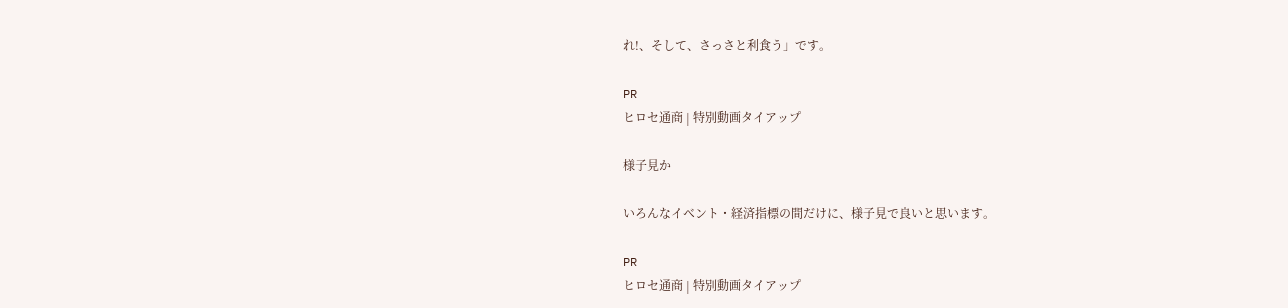れ!、そして、さっさと利食う」です。

PR
ヒロセ通商 | 特別動画タイアップ

様子見か

いろんなイベント・経済指標の間だけに、様子見で良いと思います。

PR
ヒロセ通商 | 特別動画タイアップ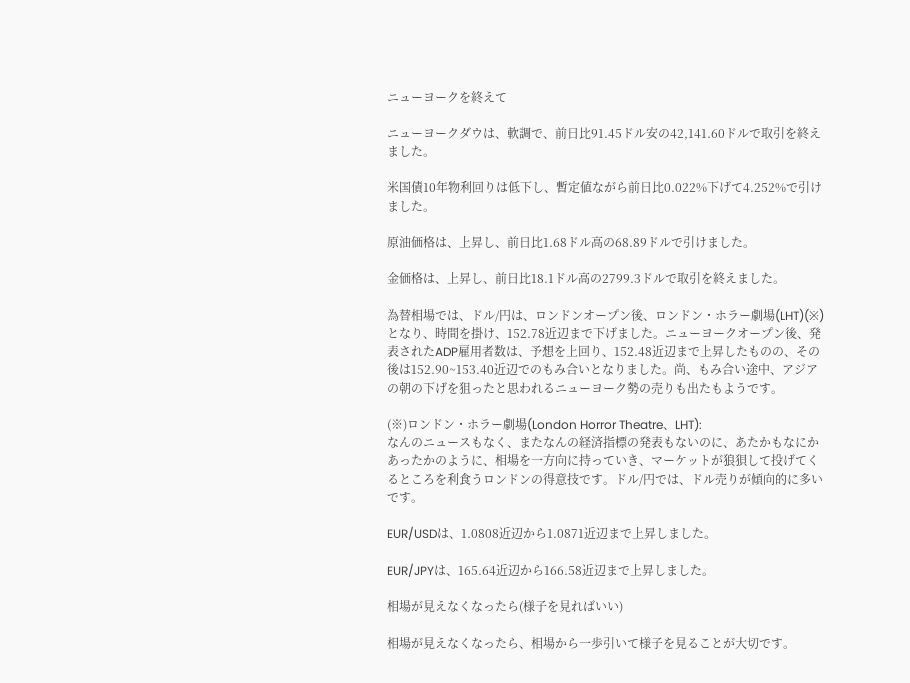ニューヨークを終えて

ニューヨークダウは、軟調で、前日比91.45ドル安の42,141.60ドルで取引を終えました。

米国債10年物利回りは低下し、暫定値ながら前日比0.022%下げて4.252%で引けました。

原油価格は、上昇し、前日比1.68ドル高の68.89ドルで引けました。

金価格は、上昇し、前日比18.1ドル高の2799.3ドルで取引を終えました。

為替相場では、ドル/円は、ロンドンオープン後、ロンドン・ホラー劇場(LHT)(※)となり、時間を掛け、152.78近辺まで下げました。ニューヨークオープン後、発表されたADP雇用者数は、予想を上回り、152.48近辺まで上昇したものの、その後は152.90~153.40近辺でのもみ合いとなりました。尚、もみ合い途中、アジアの朝の下げを狙ったと思われるニューヨーク勢の売りも出たもようです。

(※)ロンドン・ホラー劇場(London Horror Theatre、LHT):
なんのニュースもなく、またなんの経済指標の発表もないのに、あたかもなにかあったかのように、相場を一方向に持っていき、マーケットが狼狽して投げてくるところを利食うロンドンの得意技です。ドル/円では、ドル売りが傾向的に多いです。

EUR/USDは、1.0808近辺から1.0871近辺まで上昇しました。

EUR/JPYは、165.64近辺から166.58近辺まで上昇しました。

相場が見えなくなったら(様子を見ればいい)

相場が見えなくなったら、相場から一歩引いて様子を見ることが大切です。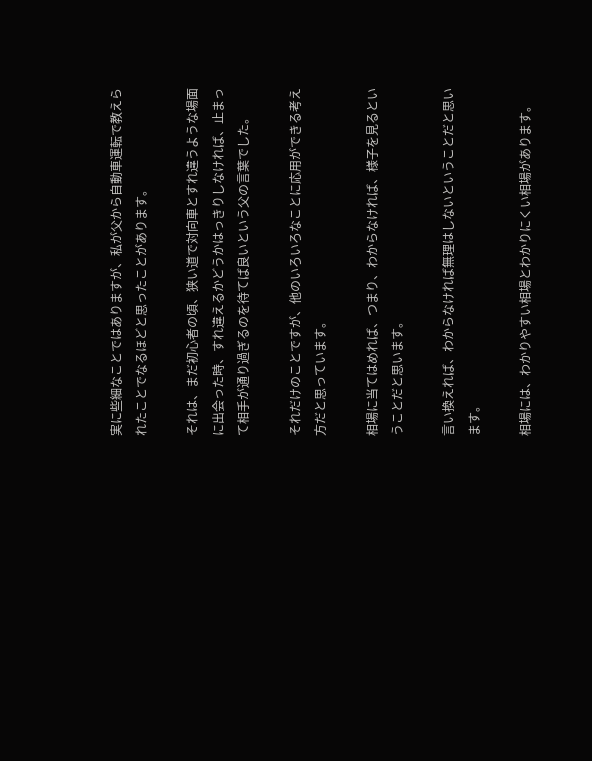実に些細なことではありますが、私が父から自動車運転で教えられたことでなるほどと思ったことがあります。

それは、まだ初心者の頃、狭い道で対向車とすれ違うような場面に出会った時、すれ違えるかどうかはっきりしなければ、止まって相手が通り過ぎるのを待てば良いという父の言葉でした。

それだけのことですが、他のいろいろなことに応用ができる考え方だと思っています。

相場に当てはめれば、つまり、わからなければ、様子を見るということだと思います。

言い換えれば、わからなければ無理はしないということだと思います。

相場には、わかりやすい相場とわかりにくい相場があります。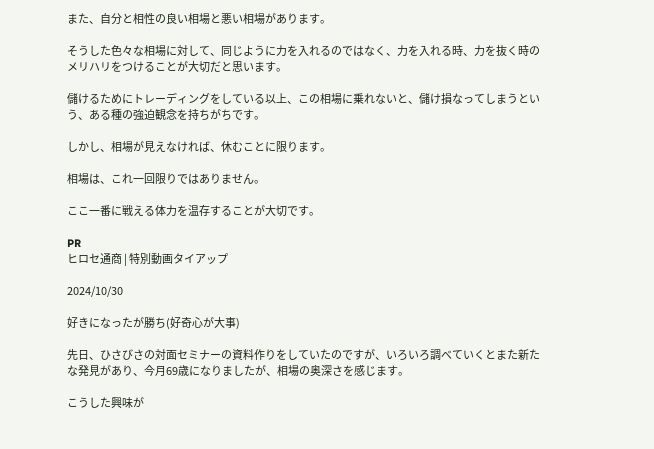また、自分と相性の良い相場と悪い相場があります。

そうした色々な相場に対して、同じように力を入れるのではなく、力を入れる時、力を抜く時のメリハリをつけることが大切だと思います。

儲けるためにトレーディングをしている以上、この相場に乗れないと、儲け損なってしまうという、ある種の強迫観念を持ちがちです。

しかし、相場が見えなければ、休むことに限ります。

相場は、これ一回限りではありません。

ここ一番に戦える体力を温存することが大切です。

PR
ヒロセ通商 | 特別動画タイアップ

2024/10/30

好きになったが勝ち(好奇心が大事)

先日、ひさびさの対面セミナーの資料作りをしていたのですが、いろいろ調べていくとまた新たな発見があり、今月69歳になりましたが、相場の奥深さを感じます。

こうした興味が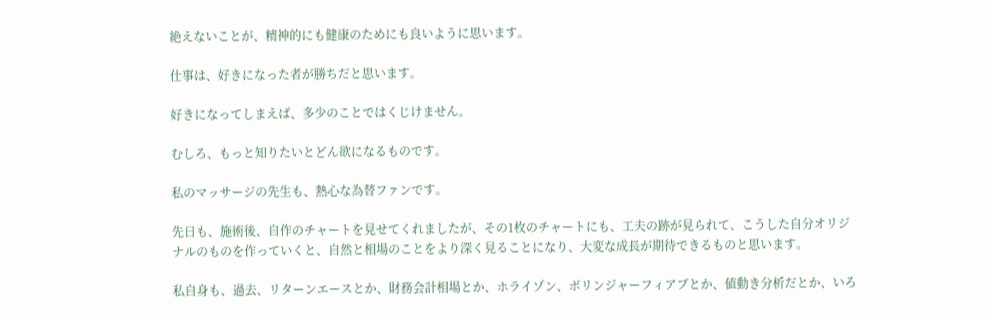絶えないことが、精神的にも健康のためにも良いように思います。

仕事は、好きになった者が勝ちだと思います。

好きになってしまえば、多少のことではくじけません。

むしろ、もっと知りたいとどん欲になるものです。

私のマッサージの先生も、熱心な為替ファンです。

先日も、施術後、自作のチャートを見せてくれましたが、その1枚のチャートにも、工夫の跡が見られて、こうした自分オリジナルのものを作っていくと、自然と相場のことをより深く見ることになり、大変な成長が期待できるものと思います。

私自身も、過去、リターンエースとか、財務会計相場とか、ホライゾン、ボリンジャーフィアブとか、値動き分析だとか、いろ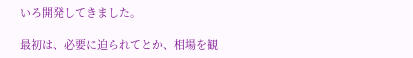いろ開発してきました。

最初は、必要に迫られてとか、相場を観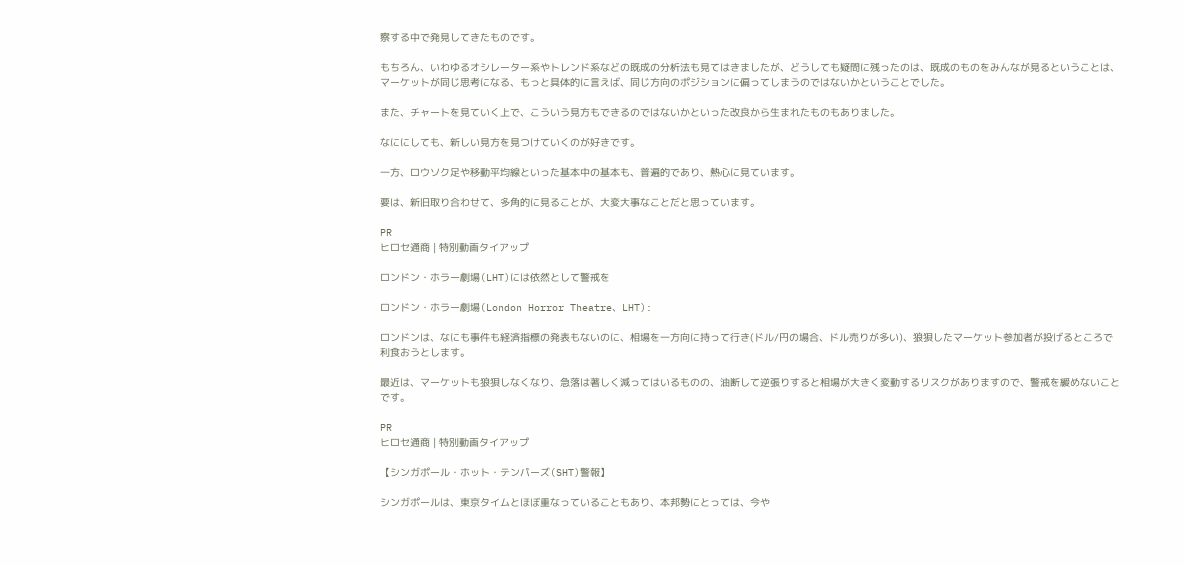察する中で発見してきたものです。

もちろん、いわゆるオシレーター系やトレンド系などの既成の分析法も見てはきましたが、どうしても疑問に残ったのは、既成のものをみんなが見るということは、マーケットが同じ思考になる、もっと具体的に言えば、同じ方向のポジションに偏ってしまうのではないかということでした。

また、チャートを見ていく上で、こういう見方もできるのではないかといった改良から生まれたものもありました。

なににしても、新しい見方を見つけていくのが好きです。

一方、ロウソク足や移動平均線といった基本中の基本も、普遍的であり、熱心に見ています。

要は、新旧取り合わせて、多角的に見ることが、大変大事なことだと思っています。

PR
ヒロセ通商 | 特別動画タイアップ

ロンドン・ホラー劇場(LHT)には依然として警戒を

ロンドン・ホラー劇場(London Horror Theatre、LHT):

ロンドンは、なにも事件も経済指標の発表もないのに、相場を一方向に持って行き(ドル/円の場合、ドル売りが多い)、狼狽したマーケット参加者が投げるところで利食おうとします。

最近は、マーケットも狼狽しなくなり、急落は著しく減ってはいるものの、油断して逆張りすると相場が大きく変動するリスクがありますので、警戒を緩めないことです。

PR
ヒロセ通商 | 特別動画タイアップ

【シンガポール・ホット・テンパーズ(SHT)警報】

シンガポールは、東京タイムとほぼ重なっていることもあり、本邦勢にとっては、今や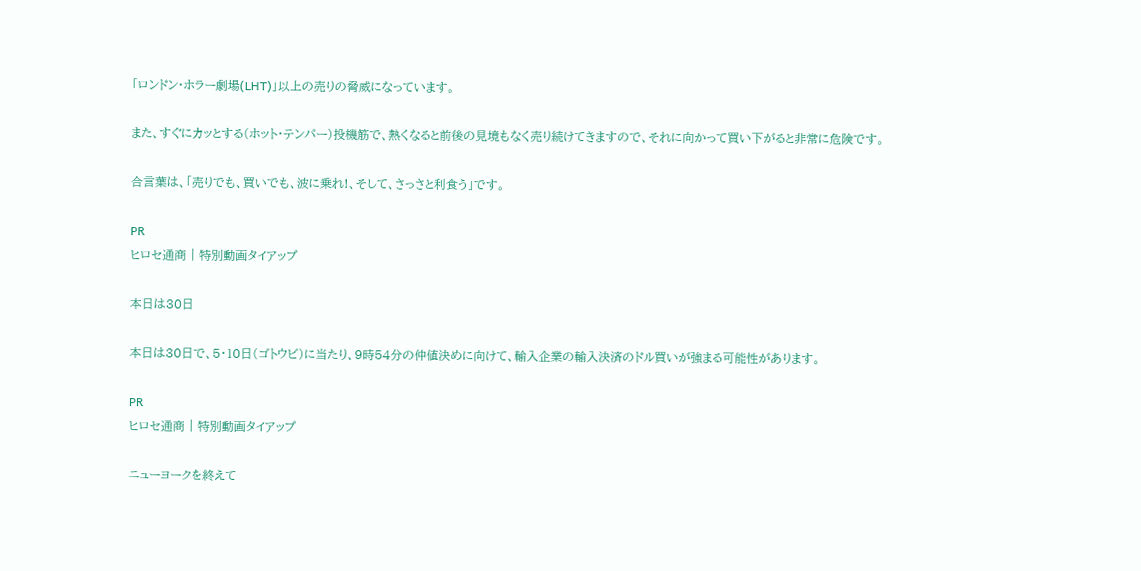「ロンドン・ホラー劇場(LHT)」以上の売りの脅威になっています。

また、すぐにカッとする(ホット・テンパー)投機筋で、熱くなると前後の見境もなく売り続けてきますので、それに向かって買い下がると非常に危険です。

合言葉は、「売りでも、買いでも、波に乗れ!、そして、さっさと利食う」です。

PR
ヒロセ通商 | 特別動画タイアップ

本日は30日

本日は30日で、5・10日(ゴトウビ)に当たり、9時54分の仲値決めに向けて、輸入企業の輸入決済のドル買いが強まる可能性があります。

PR
ヒロセ通商 | 特別動画タイアップ

ニューヨークを終えて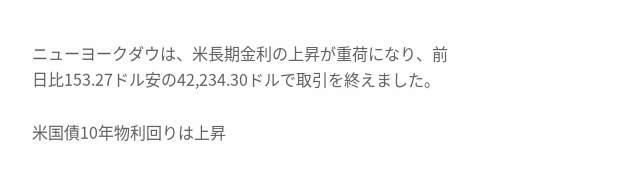ニューヨークダウは、米長期金利の上昇が重荷になり、前日比153.27ドル安の42,234.30ドルで取引を終えました。

米国債10年物利回りは上昇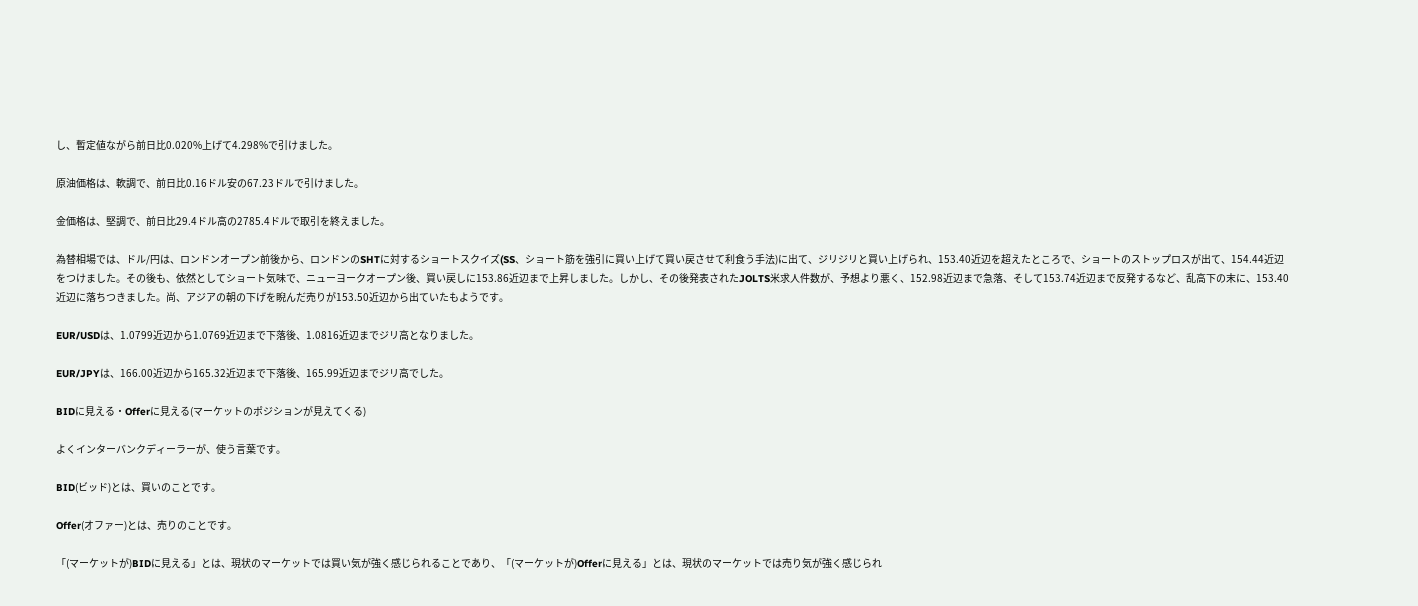し、暫定値ながら前日比0.020%上げて4.298%で引けました。

原油価格は、軟調で、前日比0.16ドル安の67.23ドルで引けました。

金価格は、堅調で、前日比29.4ドル高の2785.4ドルで取引を終えました。

為替相場では、ドル/円は、ロンドンオープン前後から、ロンドンのSHTに対するショートスクイズ(SS、ショート筋を強引に買い上げて買い戻させて利食う手法)に出て、ジリジリと買い上げられ、153.40近辺を超えたところで、ショートのストップロスが出て、154.44近辺をつけました。その後も、依然としてショート気味で、ニューヨークオープン後、買い戻しに153.86近辺まで上昇しました。しかし、その後発表されたJOLTS米求人件数が、予想より悪く、152.98近辺まで急落、そして153.74近辺まで反発するなど、乱高下の末に、153.40近辺に落ちつきました。尚、アジアの朝の下げを睨んだ売りが153.50近辺から出ていたもようです。

EUR/USDは、1.0799近辺から1.0769近辺まで下落後、1.0816近辺までジリ高となりました。

EUR/JPYは、166.00近辺から165.32近辺まで下落後、165.99近辺までジリ高でした。

BIDに見える・Offerに見える(マーケットのポジションが見えてくる)

よくインターバンクディーラーが、使う言葉です。

BID(ビッド)とは、買いのことです。

Offer(オファー)とは、売りのことです。

「(マーケットが)BIDに見える」とは、現状のマーケットでは買い気が強く感じられることであり、「(マーケットが)Offerに見える」とは、現状のマーケットでは売り気が強く感じられ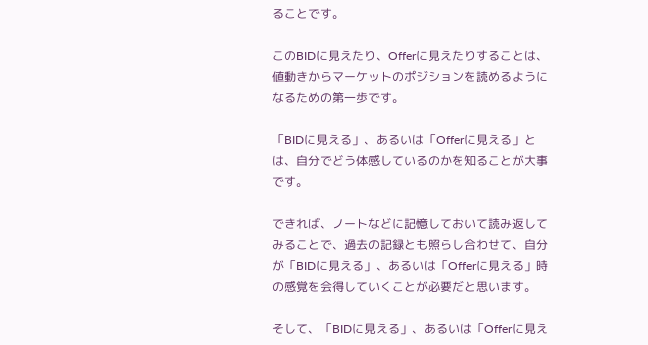ることです。

このBIDに見えたり、Offerに見えたりすることは、値動きからマーケットのポジションを読めるようになるための第一歩です。

「BIDに見える」、あるいは「Offerに見える」とは、自分でどう体感しているのかを知ることが大事です。

できれば、ノートなどに記憶しておいて読み返してみることで、過去の記録とも照らし合わせて、自分が「BIDに見える」、あるいは「Offerに見える」時の感覚を会得していくことが必要だと思います。

そして、「BIDに見える」、あるいは「Offerに見え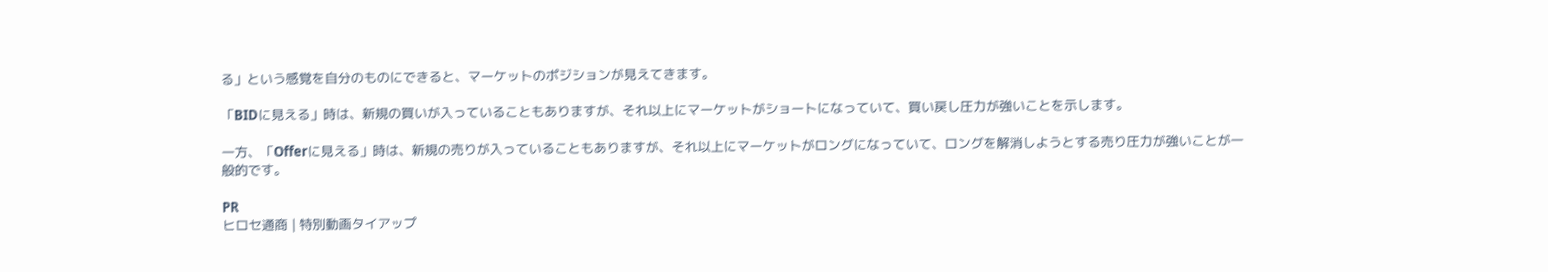る」という感覚を自分のものにできると、マーケットのポジションが見えてきます。

「BIDに見える」時は、新規の買いが入っていることもありますが、それ以上にマーケットがショートになっていて、買い戻し圧力が強いことを示します。

一方、「Offerに見える」時は、新規の売りが入っていることもありますが、それ以上にマーケットがロングになっていて、ロングを解消しようとする売り圧力が強いことが一般的です。

PR
ヒロセ通商 | 特別動画タイアップ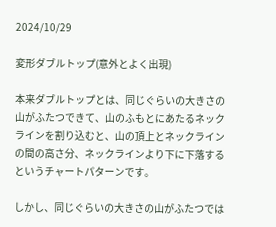2024/10/29

変形ダブルトップ(意外とよく出現)

本来ダブルトップとは、同じぐらいの大きさの山がふたつできて、山のふもとにあたるネックラインを割り込むと、山の頂上とネックラインの間の高さ分、ネックラインより下に下落するというチャートパターンです。

しかし、同じぐらいの大きさの山がふたつでは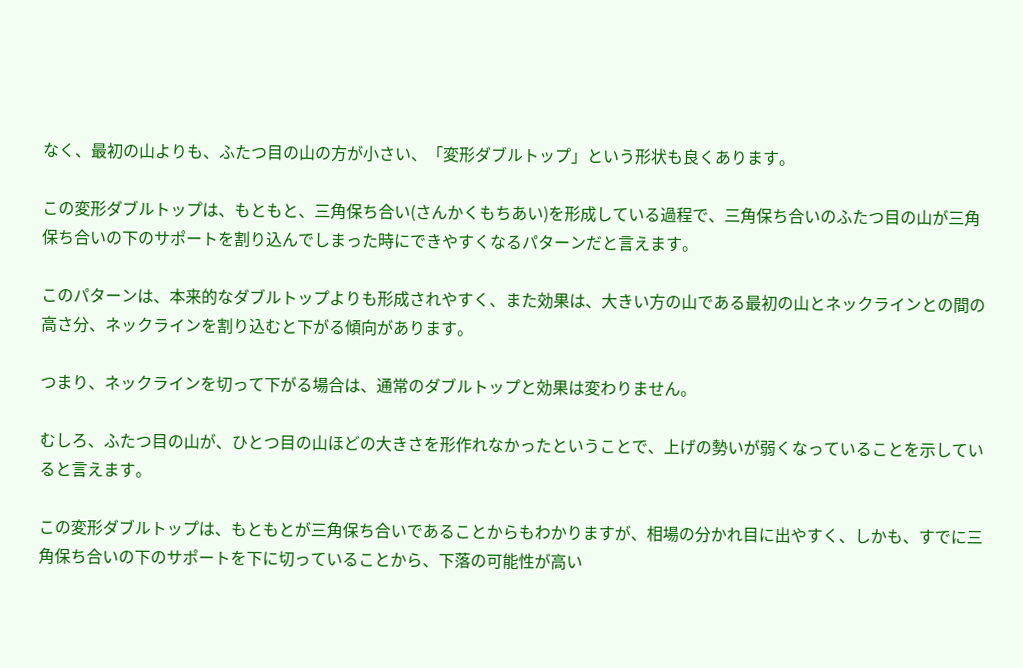なく、最初の山よりも、ふたつ目の山の方が小さい、「変形ダブルトップ」という形状も良くあります。

この変形ダブルトップは、もともと、三角保ち合い(さんかくもちあい)を形成している過程で、三角保ち合いのふたつ目の山が三角保ち合いの下のサポートを割り込んでしまった時にできやすくなるパターンだと言えます。

このパターンは、本来的なダブルトップよりも形成されやすく、また効果は、大きい方の山である最初の山とネックラインとの間の高さ分、ネックラインを割り込むと下がる傾向があります。

つまり、ネックラインを切って下がる場合は、通常のダブルトップと効果は変わりません。

むしろ、ふたつ目の山が、ひとつ目の山ほどの大きさを形作れなかったということで、上げの勢いが弱くなっていることを示していると言えます。

この変形ダブルトップは、もともとが三角保ち合いであることからもわかりますが、相場の分かれ目に出やすく、しかも、すでに三角保ち合いの下のサポートを下に切っていることから、下落の可能性が高い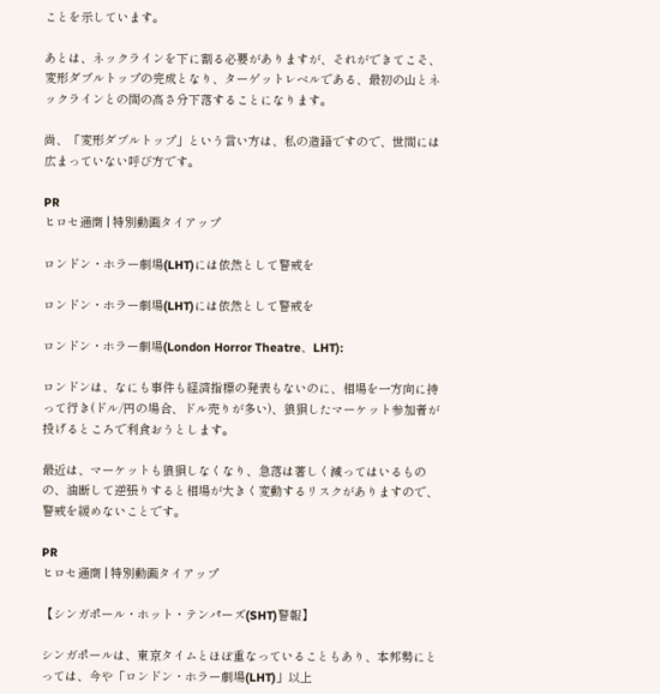ことを示しています。

あとは、ネックラインを下に割る必要がありますが、それができてこそ、変形ダブルトップの完成となり、ターゲットレベルである、最初の山とネックラインとの間の高さ分下落することになります。

尚、「変形ダブルトップ」という言い方は、私の造語ですので、世間には広まっていない呼び方です。

PR
ヒロセ通商 | 特別動画タイアップ

ロンドン・ホラー劇場(LHT)には依然として警戒を

ロンドン・ホラー劇場(LHT)には依然として警戒を

ロンドン・ホラー劇場(London Horror Theatre、LHT):

ロンドンは、なにも事件も経済指標の発表もないのに、相場を一方向に持って行き(ドル/円の場合、ドル売りが多い)、狼狽したマーケット参加者が投げるところで利食おうとします。

最近は、マーケットも狼狽しなくなり、急落は著しく減ってはいるものの、油断して逆張りすると相場が大きく変動するリスクがありますので、警戒を緩めないことです。

PR
ヒロセ通商 | 特別動画タイアップ

【シンガポール・ホット・テンパーズ(SHT)警報】

シンガポールは、東京タイムとほぼ重なっていることもあり、本邦勢にとっては、今や「ロンドン・ホラー劇場(LHT)」以上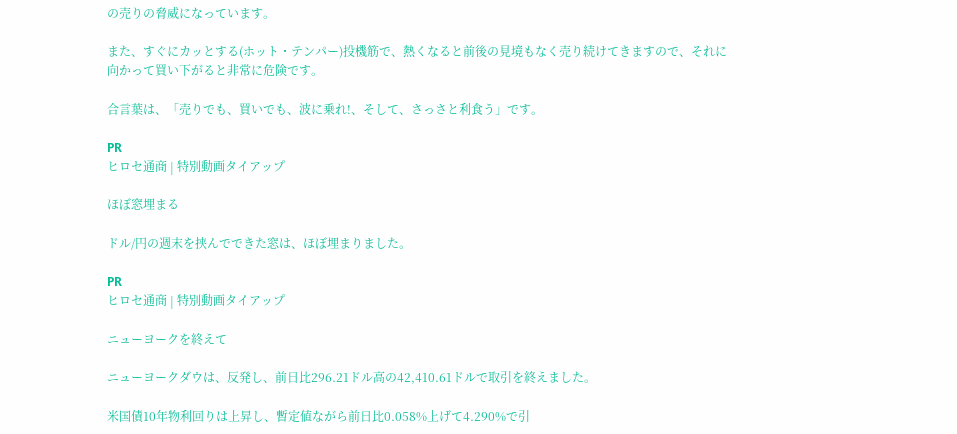の売りの脅威になっています。

また、すぐにカッとする(ホット・テンパー)投機筋で、熱くなると前後の見境もなく売り続けてきますので、それに向かって買い下がると非常に危険です。

合言葉は、「売りでも、買いでも、波に乗れ!、そして、さっさと利食う」です。

PR
ヒロセ通商 | 特別動画タイアップ

ほぼ窓埋まる

ドル/円の週末を挟んでできた窓は、ほぼ埋まりました。

PR
ヒロセ通商 | 特別動画タイアップ

ニューヨークを終えて

ニューヨークダウは、反発し、前日比296.21ドル高の42,410.61ドルで取引を終えました。

米国債10年物利回りは上昇し、暫定値ながら前日比0.058%上げて4.290%で引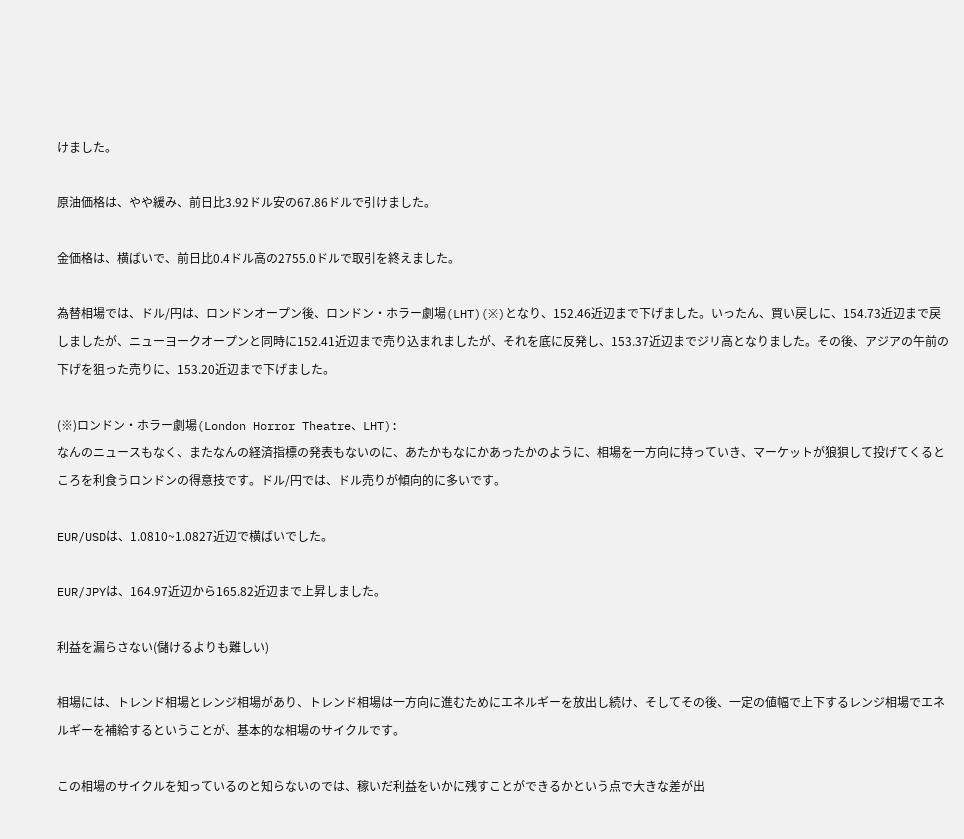けました。

原油価格は、やや緩み、前日比3.92ドル安の67.86ドルで引けました。

金価格は、横ばいで、前日比0.4ドル高の2755.0ドルで取引を終えました。

為替相場では、ドル/円は、ロンドンオープン後、ロンドン・ホラー劇場(LHT)(※)となり、152.46近辺まで下げました。いったん、買い戻しに、154.73近辺まで戻しましたが、ニューヨークオープンと同時に152.41近辺まで売り込まれましたが、それを底に反発し、153.37近辺までジリ高となりました。その後、アジアの午前の下げを狙った売りに、153.20近辺まで下げました。

(※)ロンドン・ホラー劇場(London Horror Theatre、LHT):
なんのニュースもなく、またなんの経済指標の発表もないのに、あたかもなにかあったかのように、相場を一方向に持っていき、マーケットが狼狽して投げてくるところを利食うロンドンの得意技です。ドル/円では、ドル売りが傾向的に多いです。

EUR/USDは、1.0810~1.0827近辺で横ばいでした。

EUR/JPYは、164.97近辺から165.82近辺まで上昇しました。

利益を漏らさない(儲けるよりも難しい)

相場には、トレンド相場とレンジ相場があり、トレンド相場は一方向に進むためにエネルギーを放出し続け、そしてその後、一定の値幅で上下するレンジ相場でエネルギーを補給するということが、基本的な相場のサイクルです。

この相場のサイクルを知っているのと知らないのでは、稼いだ利益をいかに残すことができるかという点で大きな差が出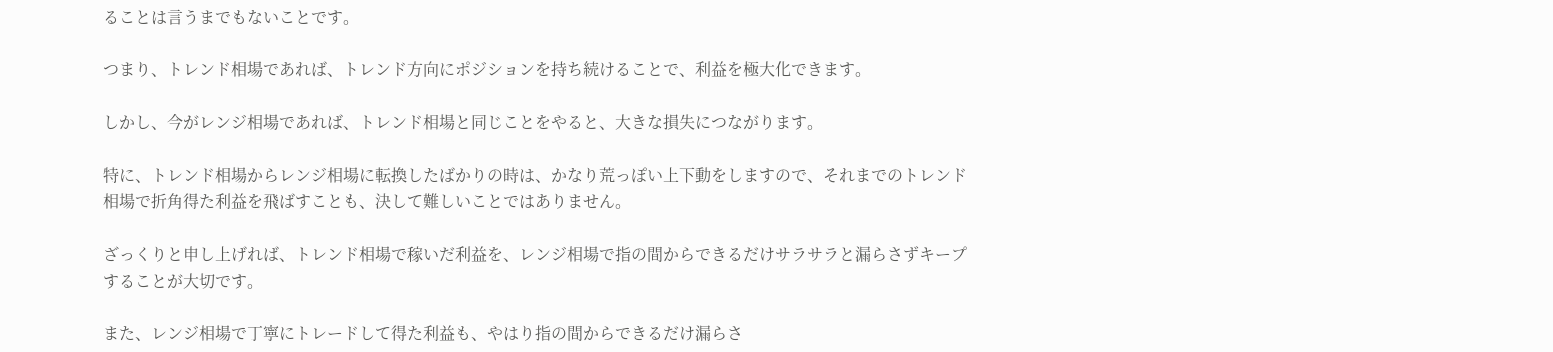ることは言うまでもないことです。

つまり、トレンド相場であれば、トレンド方向にポジションを持ち続けることで、利益を極大化できます。

しかし、今がレンジ相場であれば、トレンド相場と同じことをやると、大きな損失につながります。

特に、トレンド相場からレンジ相場に転換したばかりの時は、かなり荒っぽい上下動をしますので、それまでのトレンド相場で折角得た利益を飛ばすことも、決して難しいことではありません。

ざっくりと申し上げれば、トレンド相場で稼いだ利益を、レンジ相場で指の間からできるだけサラサラと漏らさずキープすることが大切です。

また、レンジ相場で丁寧にトレードして得た利益も、やはり指の間からできるだけ漏らさ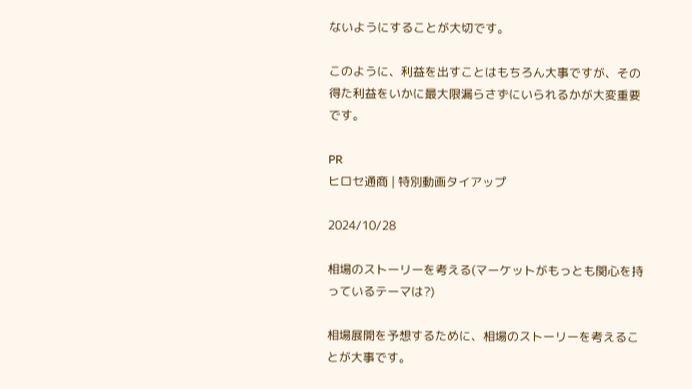ないようにすることが大切です。

このように、利益を出すことはもちろん大事ですが、その得た利益をいかに最大限漏らさずにいられるかが大変重要です。

PR
ヒロセ通商 | 特別動画タイアップ

2024/10/28

相場のストーリーを考える(マーケットがもっとも関心を持っているテーマは?)

相場展開を予想するために、相場のストーリーを考えることが大事です。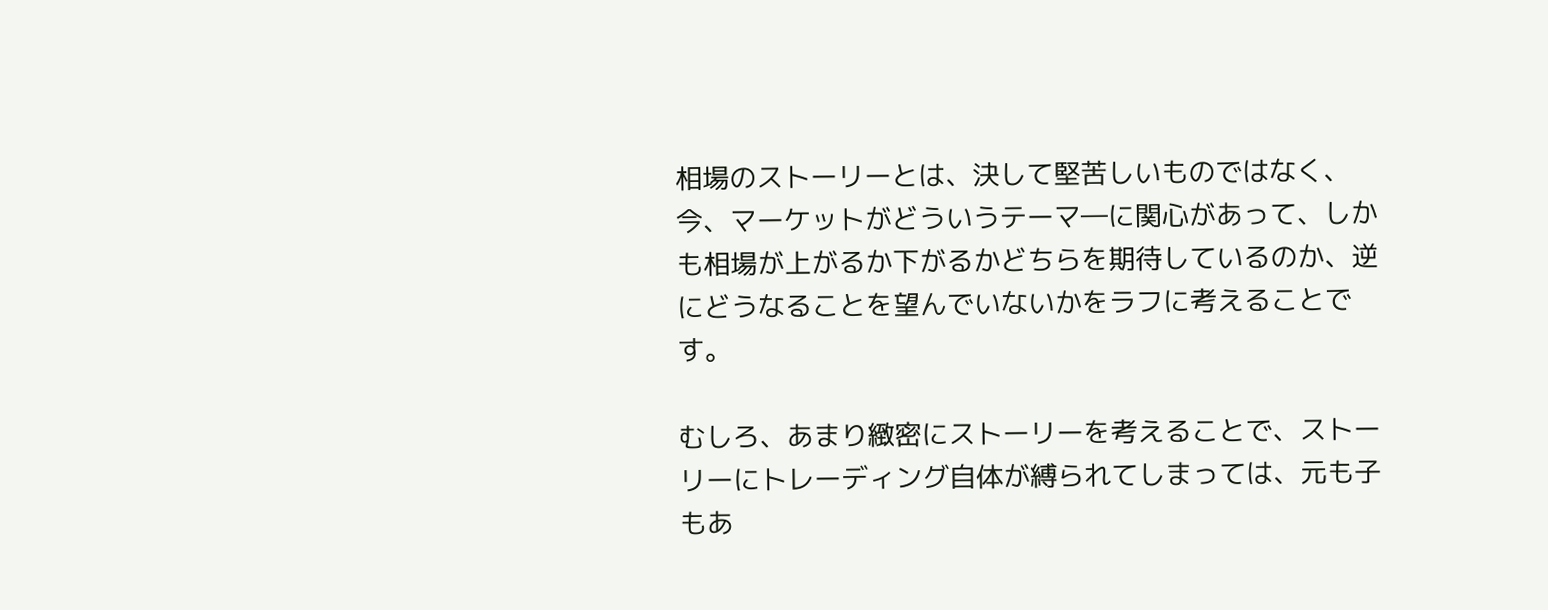相場のストーリーとは、決して堅苦しいものではなく、今、マーケットがどういうテーマ―に関心があって、しかも相場が上がるか下がるかどちらを期待しているのか、逆にどうなることを望んでいないかをラフに考えることです。

むしろ、あまり緻密にストーリーを考えることで、ストーリーにトレーディング自体が縛られてしまっては、元も子もあ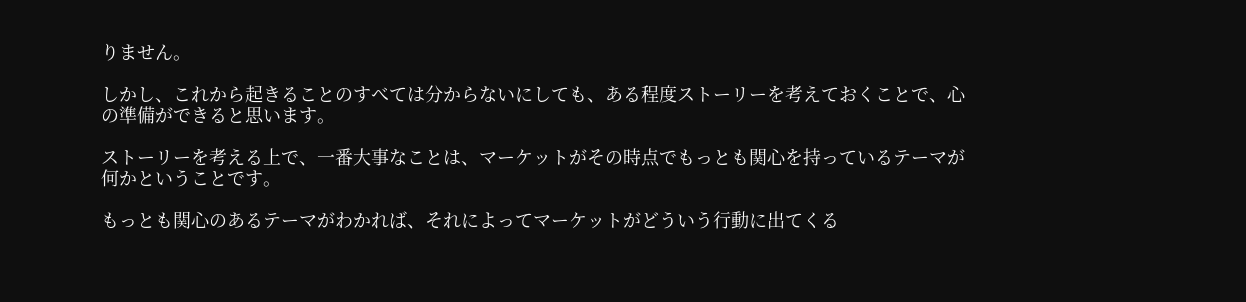りません。

しかし、これから起きることのすべては分からないにしても、ある程度ストーリーを考えておくことで、心の準備ができると思います。

ストーリーを考える上で、一番大事なことは、マーケットがその時点でもっとも関心を持っているテーマが何かということです。

もっとも関心のあるテーマがわかれば、それによってマーケットがどういう行動に出てくる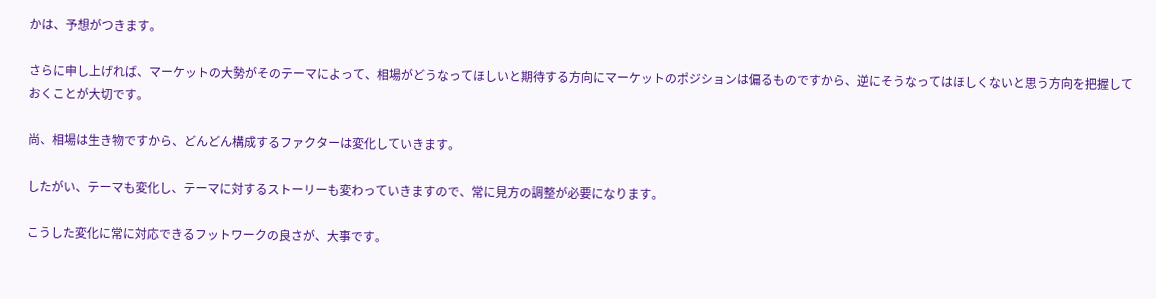かは、予想がつきます。

さらに申し上げれば、マーケットの大勢がそのテーマによって、相場がどうなってほしいと期待する方向にマーケットのポジションは偏るものですから、逆にそうなってはほしくないと思う方向を把握しておくことが大切です。

尚、相場は生き物ですから、どんどん構成するファクターは変化していきます。

したがい、テーマも変化し、テーマに対するストーリーも変わっていきますので、常に見方の調整が必要になります。

こうした変化に常に対応できるフットワークの良さが、大事です。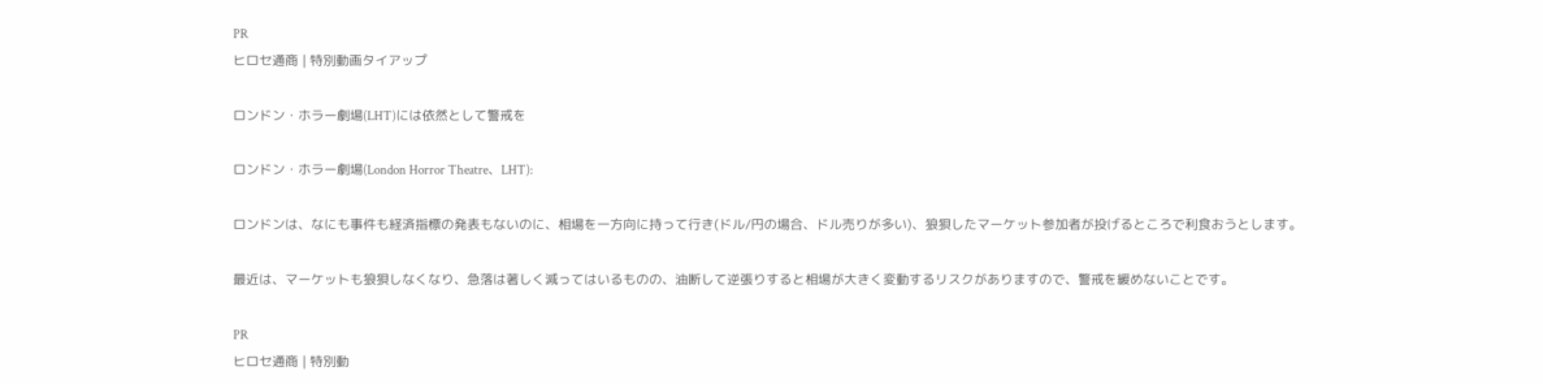PR
ヒロセ通商 | 特別動画タイアップ

ロンドン・ホラー劇場(LHT)には依然として警戒を

ロンドン・ホラー劇場(London Horror Theatre、LHT):

ロンドンは、なにも事件も経済指標の発表もないのに、相場を一方向に持って行き(ドル/円の場合、ドル売りが多い)、狼狽したマーケット参加者が投げるところで利食おうとします。

最近は、マーケットも狼狽しなくなり、急落は著しく減ってはいるものの、油断して逆張りすると相場が大きく変動するリスクがありますので、警戒を緩めないことです。

PR
ヒロセ通商 | 特別動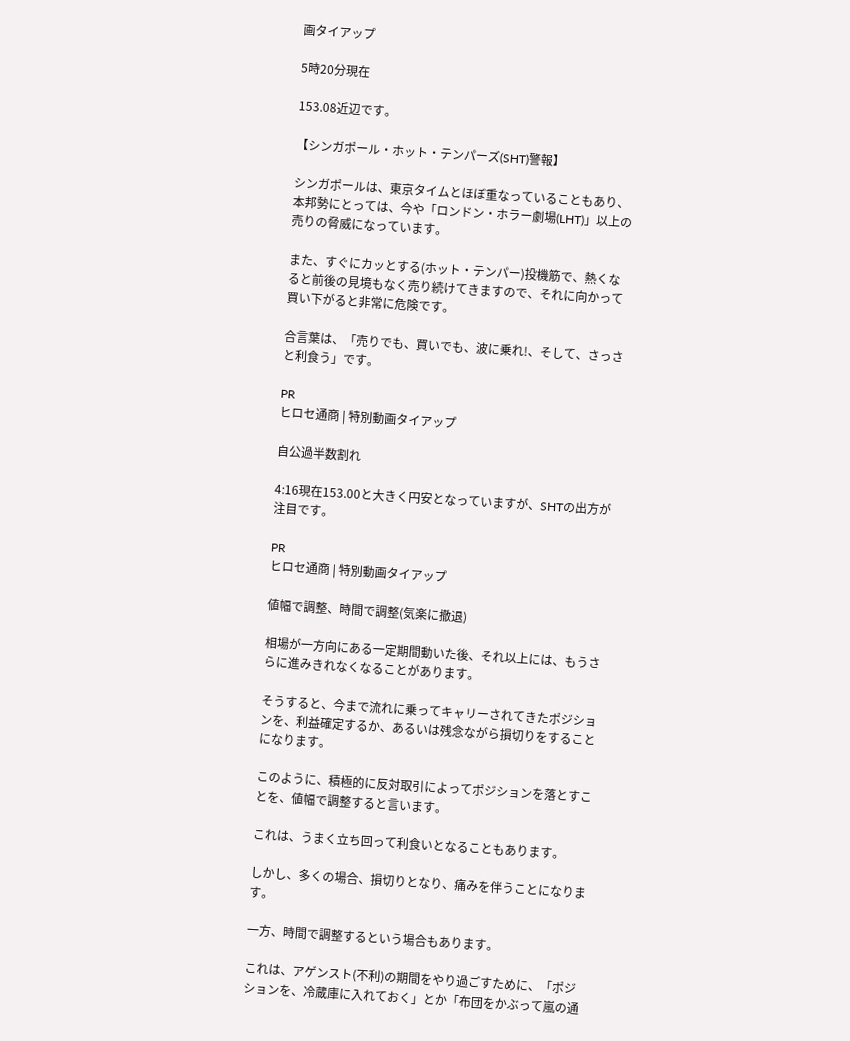画タイアップ

5時20分現在

153.08近辺です。

【シンガポール・ホット・テンパーズ(SHT)警報】

シンガポールは、東京タイムとほぼ重なっていることもあり、本邦勢にとっては、今や「ロンドン・ホラー劇場(LHT)」以上の売りの脅威になっています。

また、すぐにカッとする(ホット・テンパー)投機筋で、熱くなると前後の見境もなく売り続けてきますので、それに向かって買い下がると非常に危険です。

合言葉は、「売りでも、買いでも、波に乗れ!、そして、さっさと利食う」です。

PR
ヒロセ通商 | 特別動画タイアップ

自公過半数割れ

4:16現在153.00と大きく円安となっていますが、SHTの出方が注目です。

PR
ヒロセ通商 | 特別動画タイアップ

値幅で調整、時間で調整(気楽に撤退)

相場が一方向にある一定期間動いた後、それ以上には、もうさらに進みきれなくなることがあります。

そうすると、今まで流れに乗ってキャリーされてきたポジションを、利益確定するか、あるいは残念ながら損切りをすることになります。

このように、積極的に反対取引によってポジションを落とすことを、値幅で調整すると言います。

これは、うまく立ち回って利食いとなることもあります。

しかし、多くの場合、損切りとなり、痛みを伴うことになります。

一方、時間で調整するという場合もあります。

これは、アゲンスト(不利)の期間をやり過ごすために、「ポジションを、冷蔵庫に入れておく」とか「布団をかぶって嵐の通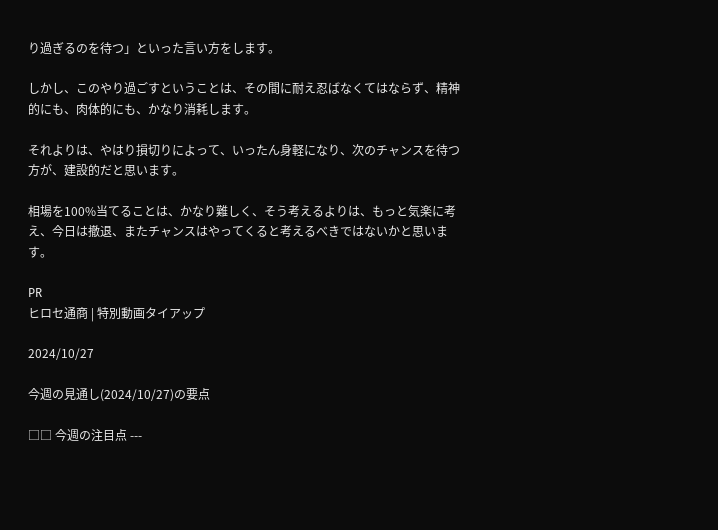り過ぎるのを待つ」といった言い方をします。

しかし、このやり過ごすということは、その間に耐え忍ばなくてはならず、精神的にも、肉体的にも、かなり消耗します。

それよりは、やはり損切りによって、いったん身軽になり、次のチャンスを待つ方が、建設的だと思います。

相場を100%当てることは、かなり難しく、そう考えるよりは、もっと気楽に考え、今日は撤退、またチャンスはやってくると考えるべきではないかと思います。

PR
ヒロセ通商 | 特別動画タイアップ

2024/10/27

今週の見通し(2024/10/27)の要点

□□ 今週の注目点 ---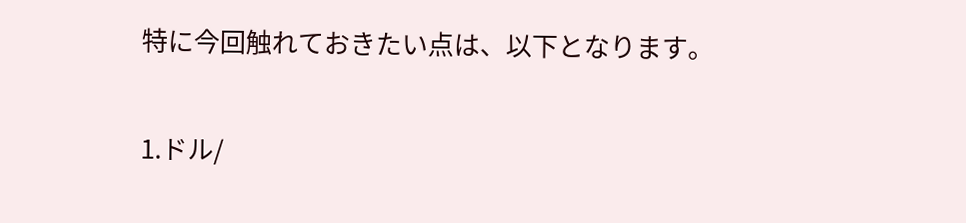特に今回触れておきたい点は、以下となります。

1.ドル/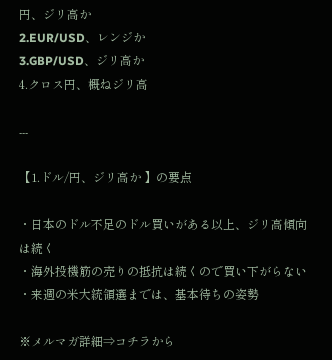円、ジリ高か
2.EUR/USD、レンジか
3.GBP/USD、ジリ高か
4.クロス円、概ねジリ高

---

【1.ドル/円、ジリ高か 】の要点

・日本のドル不足のドル買いがある以上、ジリ高傾向は続く
・海外投機筋の売りの抵抗は続くので買い下がらない
・来週の米大統領選までは、基本待ちの姿勢

※メルマガ詳細⇒コチラから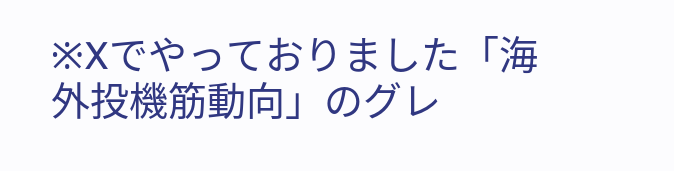※Xでやっておりました「海外投機筋動向」のグレ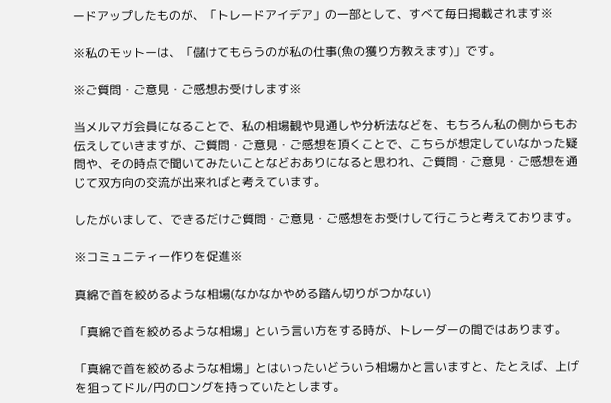ードアップしたものが、「トレードアイデア」の一部として、すべて毎日掲載されます※

※私のモットーは、「儲けてもらうのが私の仕事(魚の獲り方教えます)」です。

※ご質問・ご意見・ご感想お受けします※

当メルマガ会員になることで、私の相場観や見通しや分析法などを、もちろん私の側からもお伝えしていきますが、ご質問・ご意見・ご感想を頂くことで、こちらが想定していなかった疑問や、その時点で聞いてみたいことなどおありになると思われ、ご質問・ご意見・ご感想を通じて双方向の交流が出来ればと考えています。

したがいまして、できるだけご質問・ご意見・ご感想をお受けして行こうと考えております。

※コミュニティー作りを促進※

真綿で首を絞めるような相場(なかなかやめる踏ん切りがつかない)

「真綿で首を絞めるような相場」という言い方をする時が、トレーダーの間ではあります。

「真綿で首を絞めるような相場」とはいったいどういう相場かと言いますと、たとえば、上げを狙ってドル/円のロングを持っていたとします。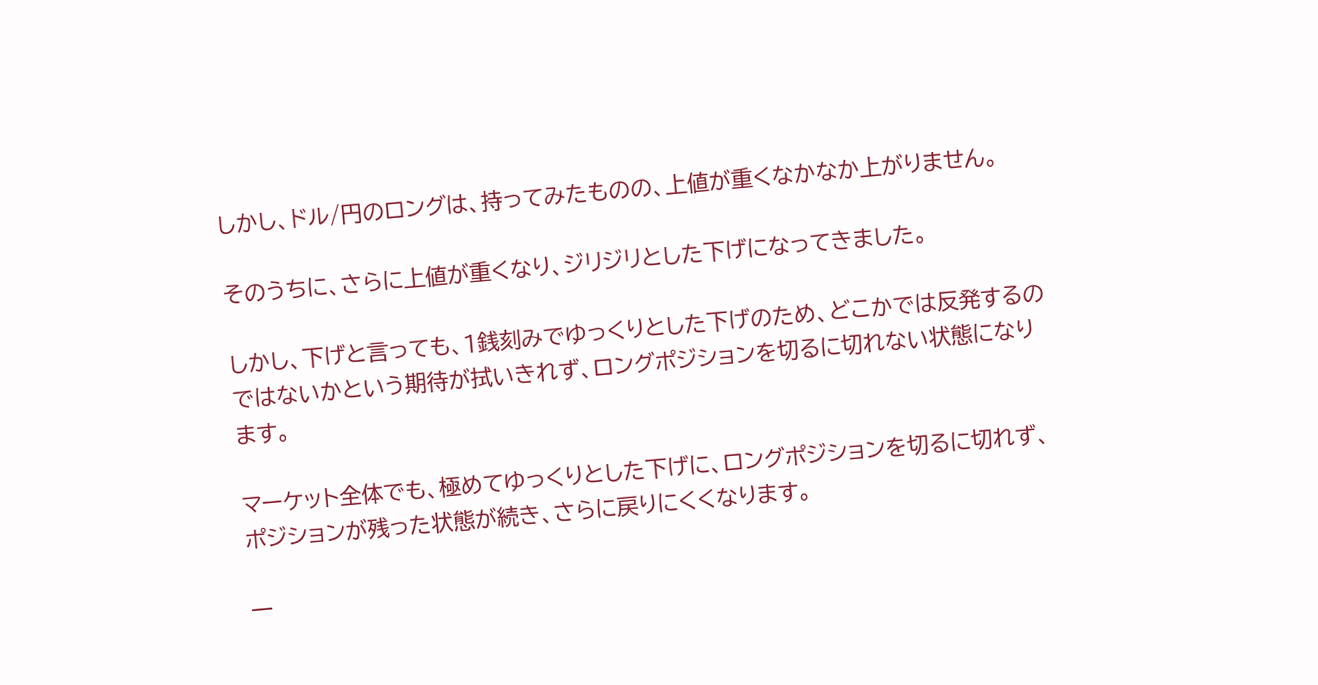しかし、ドル/円のロングは、持ってみたものの、上値が重くなかなか上がりません。

そのうちに、さらに上値が重くなり、ジリジリとした下げになってきました。

しかし、下げと言っても、1銭刻みでゆっくりとした下げのため、どこかでは反発するのではないかという期待が拭いきれず、ロングポジションを切るに切れない状態になります。

マーケット全体でも、極めてゆっくりとした下げに、ロングポジションを切るに切れず、ポジションが残った状態が続き、さらに戻りにくくなります。

一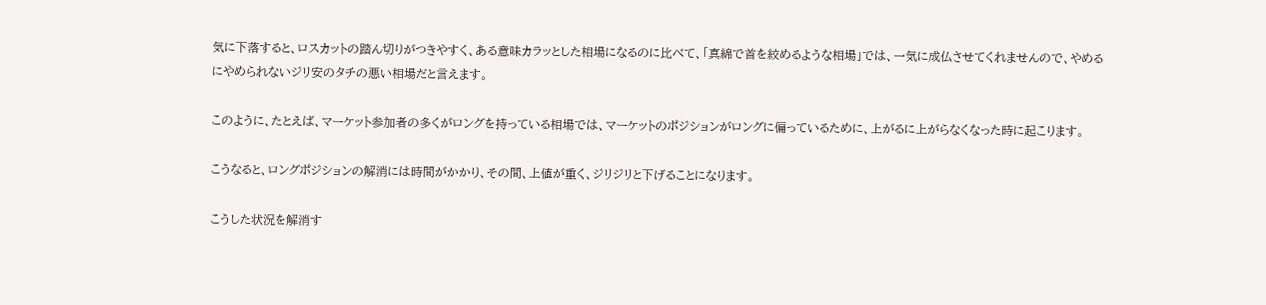気に下落すると、ロスカットの踏ん切りがつきやすく、ある意味カラッとした相場になるのに比べて、「真綿で首を絞めるような相場」では、一気に成仏させてくれませんので、やめるにやめられないジリ安のタチの悪い相場だと言えます。

このように、たとえば、マーケット参加者の多くがロングを持っている相場では、マーケットのポジションがロングに偏っているために、上がるに上がらなくなった時に起こります。

こうなると、ロングポジションの解消には時間がかかり、その間、上値が重く、ジリジリと下げることになります。

こうした状況を解消す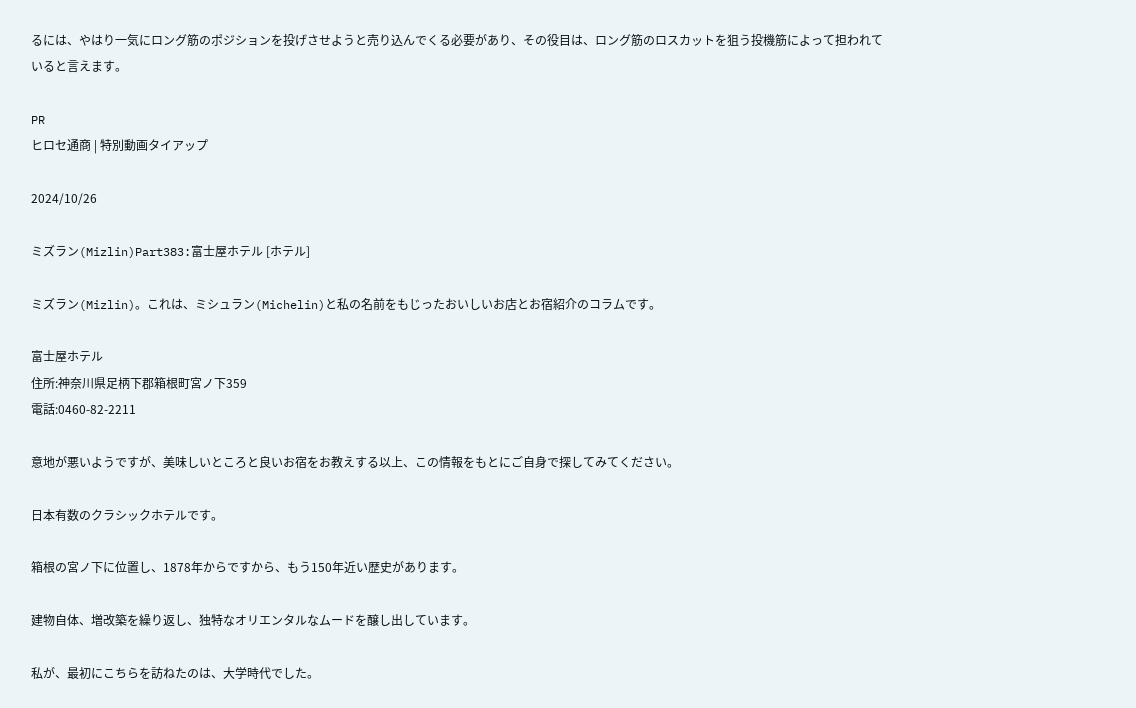るには、やはり一気にロング筋のポジションを投げさせようと売り込んでくる必要があり、その役目は、ロング筋のロスカットを狙う投機筋によって担われていると言えます。

PR
ヒロセ通商 | 特別動画タイアップ

2024/10/26

ミズラン(Mizlin)Part383:富士屋ホテル [ホテル]

ミズラン(Mizlin)。これは、ミシュラン(Michelin)と私の名前をもじったおいしいお店とお宿紹介のコラムです。

富士屋ホテル
住所:神奈川県足柄下郡箱根町宮ノ下359
電話:0460-82-2211

意地が悪いようですが、美味しいところと良いお宿をお教えする以上、この情報をもとにご自身で探してみてください。

日本有数のクラシックホテルです。

箱根の宮ノ下に位置し、1878年からですから、もう150年近い歴史があります。

建物自体、増改築を繰り返し、独特なオリエンタルなムードを醸し出しています。

私が、最初にこちらを訪ねたのは、大学時代でした。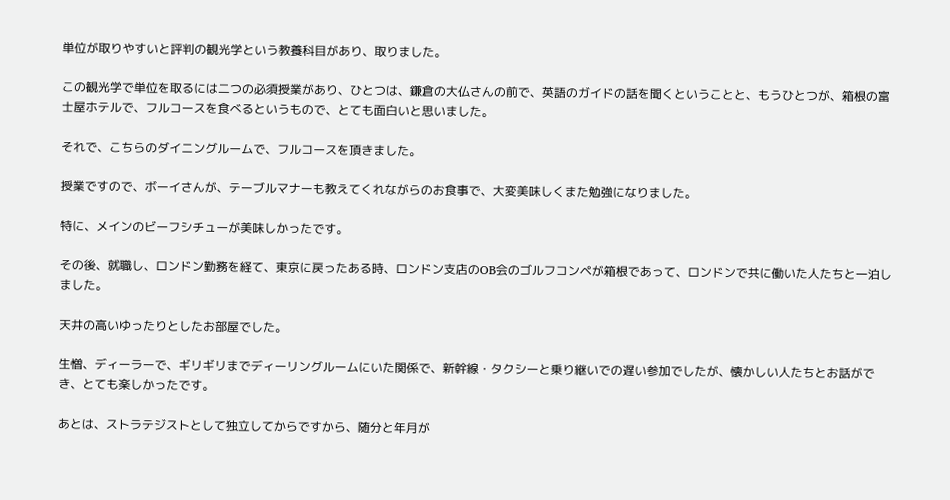単位が取りやすいと評判の観光学という教養科目があり、取りました。

この観光学で単位を取るには二つの必須授業があり、ひとつは、鎌倉の大仏さんの前で、英語のガイドの話を聞くということと、もうひとつが、箱根の富士屋ホテルで、フルコースを食べるというもので、とても面白いと思いました。

それで、こちらのダイニングルームで、フルコースを頂きました。

授業ですので、ボーイさんが、テーブルマナーも教えてくれながらのお食事で、大変美味しくまた勉強になりました。

特に、メインのビーフシチューが美味しかったです。

その後、就職し、ロンドン勤務を経て、東京に戻ったある時、ロンドン支店のOB会のゴルフコンペが箱根であって、ロンドンで共に働いた人たちと一泊しました。

天井の高いゆったりとしたお部屋でした。

生憎、ディーラーで、ギリギリまでディーリングルームにいた関係で、新幹線・タクシーと乗り継いでの遅い参加でしたが、懐かしい人たちとお話ができ、とても楽しかったです。

あとは、ストラテジストとして独立してからですから、随分と年月が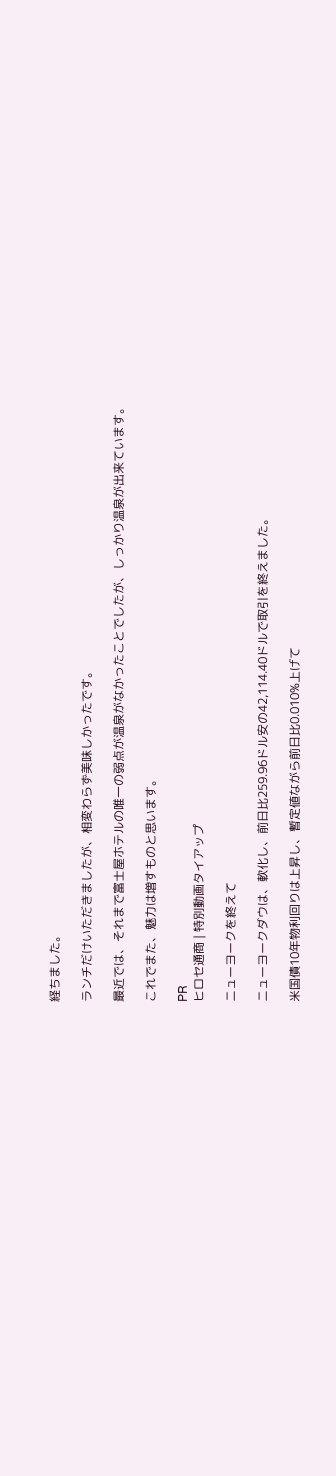経ちました。

ランチだけいただきましたが、相変わらず美味しかったです。

最近では、それまで富士屋ホテルの唯一の弱点が温泉がなかったことでしたが、しっかり温泉が出来ています。

これでまた、魅力は増すものと思います。

PR
ヒロセ通商 | 特別動画タイアップ

ニューヨークを終えて

ニューヨークダウは、軟化し、前日比259.96ドル安の42,114.40ドルで取引を終えました。

米国債10年物利回りは上昇し、暫定値ながら前日比0.010%上げて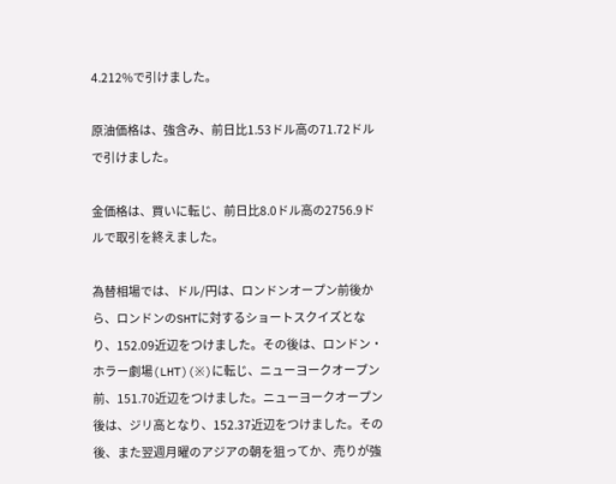4.212%で引けました。

原油価格は、強含み、前日比1.53ドル高の71.72ドルで引けました。

金価格は、買いに転じ、前日比8.0ドル高の2756.9ドルで取引を終えました。

為替相場では、ドル/円は、ロンドンオープン前後から、ロンドンのSHTに対するショートスクイズとなり、152.09近辺をつけました。その後は、ロンドン・ホラー劇場(LHT)(※)に転じ、ニューヨークオープン前、151.70近辺をつけました。ニューヨークオープン後は、ジリ高となり、152.37近辺をつけました。その後、また翌週月曜のアジアの朝を狙ってか、売りが強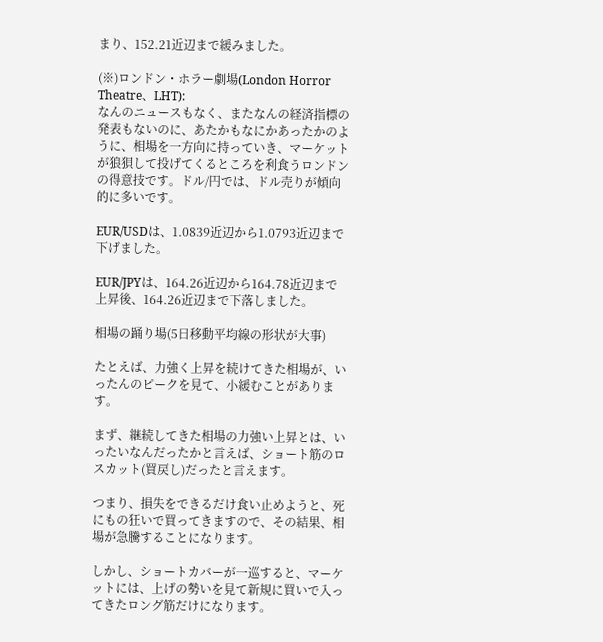まり、152.21近辺まで緩みました。

(※)ロンドン・ホラー劇場(London Horror Theatre、LHT):
なんのニュースもなく、またなんの経済指標の発表もないのに、あたかもなにかあったかのように、相場を一方向に持っていき、マーケットが狼狽して投げてくるところを利食うロンドンの得意技です。ドル/円では、ドル売りが傾向的に多いです。

EUR/USDは、1.0839近辺から1.0793近辺まで下げました。

EUR/JPYは、164.26近辺から164.78近辺まで上昇後、164.26近辺まで下落しました。

相場の踊り場(5日移動平均線の形状が大事)

たとえば、力強く上昇を続けてきた相場が、いったんのピークを見て、小緩むことがあります。

まず、継続してきた相場の力強い上昇とは、いったいなんだったかと言えば、ショート筋のロスカット(買戻し)だったと言えます。

つまり、損失をできるだけ食い止めようと、死にもの狂いで買ってきますので、その結果、相場が急騰することになります。

しかし、ショートカバーが一巡すると、マーケットには、上げの勢いを見て新規に買いで入ってきたロング筋だけになります。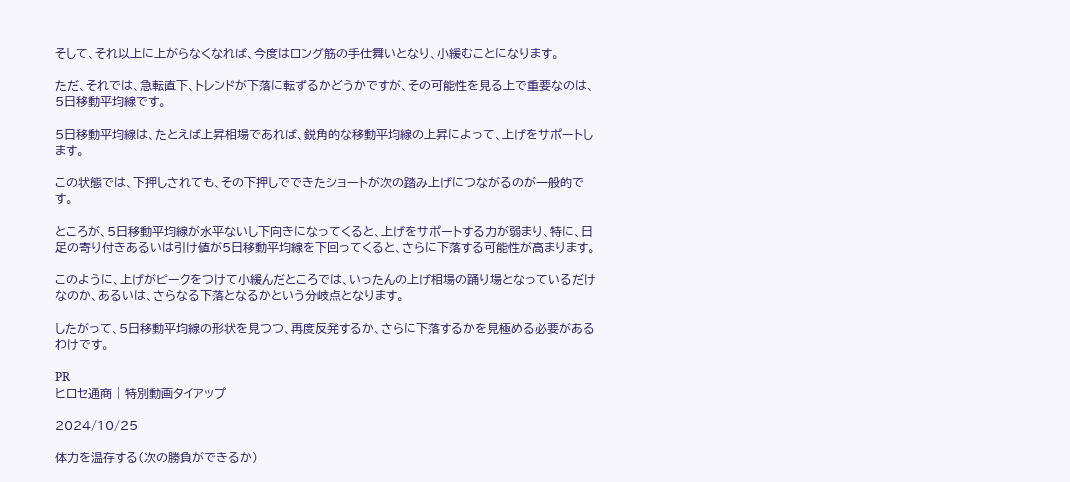そして、それ以上に上がらなくなれば、今度はロング筋の手仕舞いとなり、小緩むことになります。

ただ、それでは、急転直下、トレンドが下落に転ずるかどうかですが、その可能性を見る上で重要なのは、5日移動平均線です。

5日移動平均線は、たとえば上昇相場であれば、鋭角的な移動平均線の上昇によって、上げをサポートします。

この状態では、下押しされても、その下押しでできたショートが次の踏み上げにつながるのが一般的です。

ところが、5日移動平均線が水平ないし下向きになってくると、上げをサポートする力が弱まり、特に、日足の寄り付きあるいは引け値が5日移動平均線を下回ってくると、さらに下落する可能性が高まります。

このように、上げがピークをつけて小緩んだところでは、いったんの上げ相場の踊り場となっているだけなのか、あるいは、さらなる下落となるかという分岐点となります。

したがって、5日移動平均線の形状を見つつ、再度反発するか、さらに下落するかを見極める必要があるわけです。

PR
ヒロセ通商 | 特別動画タイアップ

2024/10/25

体力を温存する(次の勝負ができるか)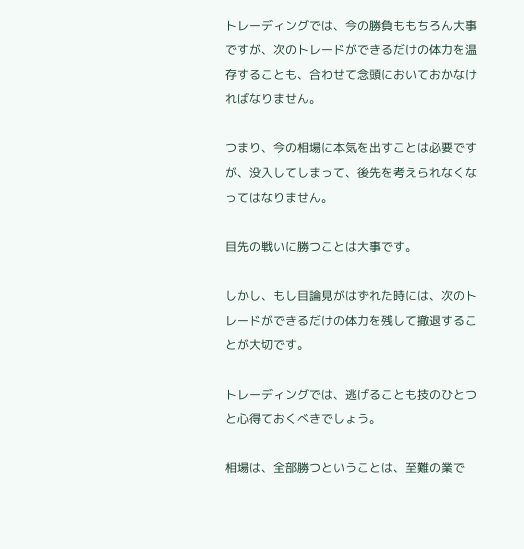トレーディングでは、今の勝負ももちろん大事ですが、次のトレードができるだけの体力を温存することも、合わせて念頭においておかなければなりません。

つまり、今の相場に本気を出すことは必要ですが、没入してしまって、後先を考えられなくなってはなりません。

目先の戦いに勝つことは大事です。

しかし、もし目論見がはずれた時には、次のトレードができるだけの体力を残して撤退することが大切です。

トレーディングでは、逃げることも技のひとつと心得ておくべきでしょう。

相場は、全部勝つということは、至難の業で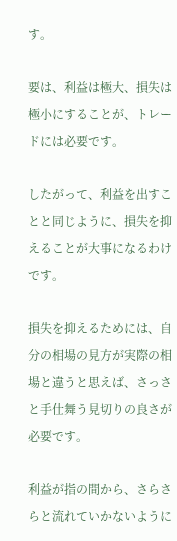す。

要は、利益は極大、損失は極小にすることが、トレードには必要です。

したがって、利益を出すことと同じように、損失を抑えることが大事になるわけです。

損失を抑えるためには、自分の相場の見方が実際の相場と違うと思えば、さっさと手仕舞う見切りの良さが必要です。

利益が指の間から、さらさらと流れていかないように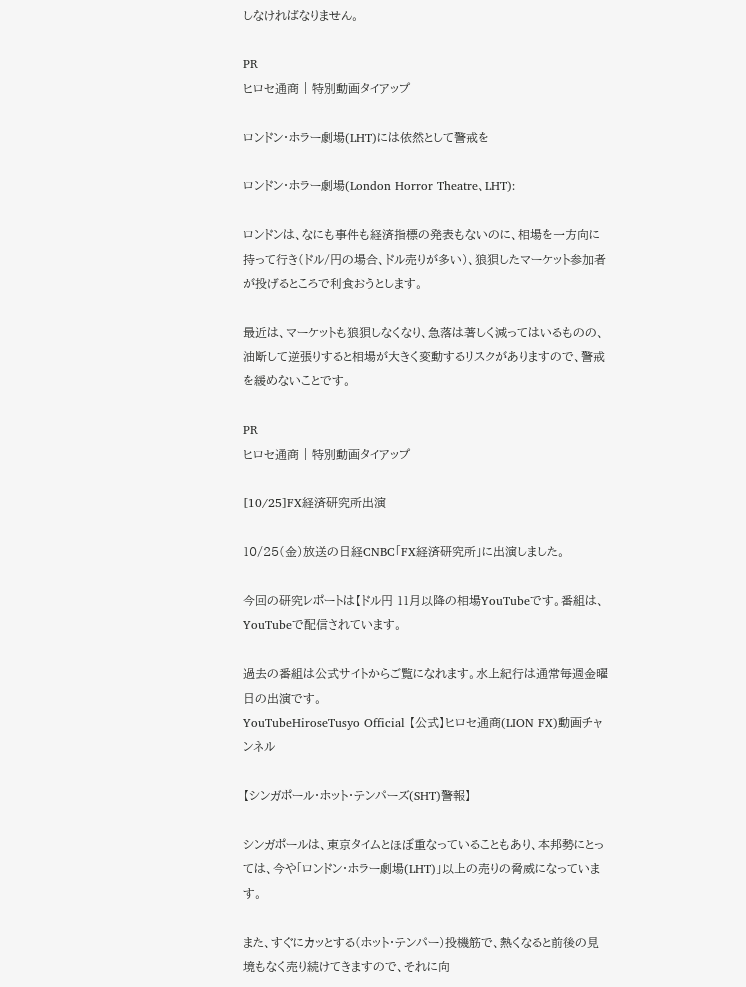しなければなりません。

PR
ヒロセ通商 | 特別動画タイアップ

ロンドン・ホラー劇場(LHT)には依然として警戒を

ロンドン・ホラー劇場(London Horror Theatre、LHT):

ロンドンは、なにも事件も経済指標の発表もないのに、相場を一方向に持って行き(ドル/円の場合、ドル売りが多い)、狼狽したマーケット参加者が投げるところで利食おうとします。

最近は、マーケットも狼狽しなくなり、急落は著しく減ってはいるものの、油断して逆張りすると相場が大きく変動するリスクがありますので、警戒を緩めないことです。

PR
ヒロセ通商 | 特別動画タイアップ

[10/25]FX経済研究所出演

10/25(金)放送の日経CNBC「FX経済研究所」に出演しました。

今回の研究レポートは【ドル円 11月以降の相場YouTubeです。番組は、YouTubeで配信されています。

過去の番組は公式サイトからご覧になれます。水上紀行は通常毎週金曜日の出演です。
YouTubeHiroseTusyo Official 【公式】ヒロセ通商(LION FX)動画チャンネル

【シンガポール・ホット・テンパーズ(SHT)警報】

シンガポールは、東京タイムとほぼ重なっていることもあり、本邦勢にとっては、今や「ロンドン・ホラー劇場(LHT)」以上の売りの脅威になっています。

また、すぐにカッとする(ホット・テンパー)投機筋で、熱くなると前後の見境もなく売り続けてきますので、それに向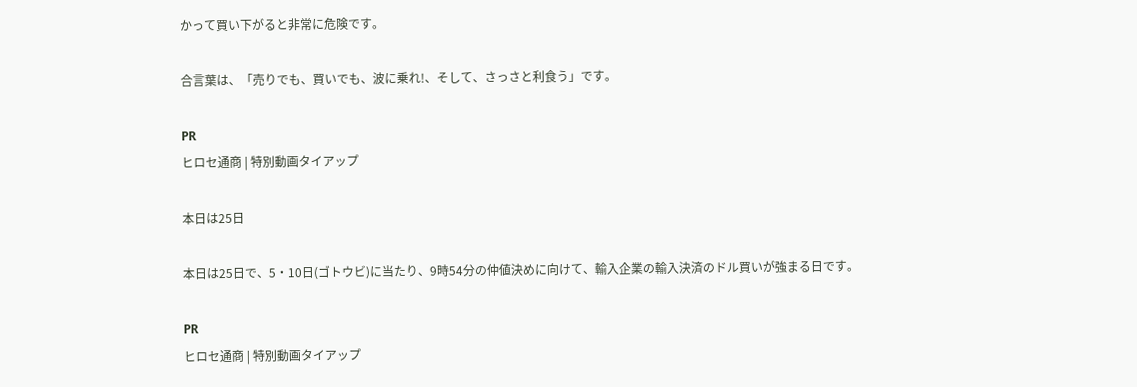かって買い下がると非常に危険です。

合言葉は、「売りでも、買いでも、波に乗れ!、そして、さっさと利食う」です。

PR
ヒロセ通商 | 特別動画タイアップ

本日は25日

本日は25日で、5・10日(ゴトウビ)に当たり、9時54分の仲値決めに向けて、輸入企業の輸入決済のドル買いが強まる日です。

PR
ヒロセ通商 | 特別動画タイアップ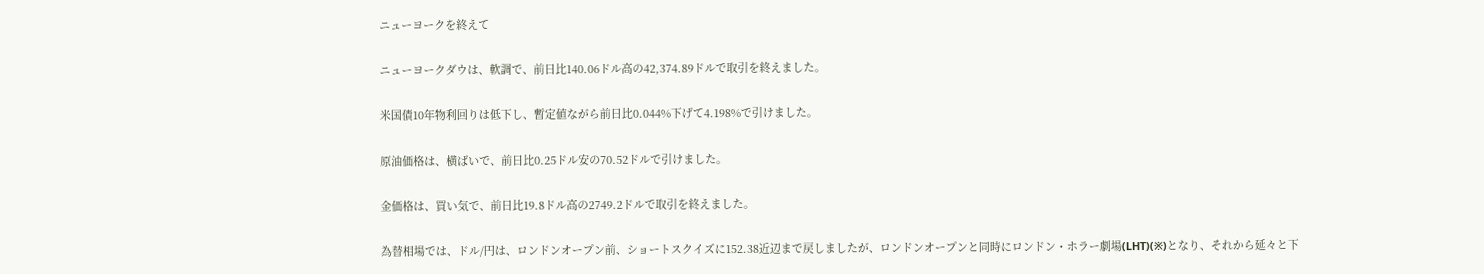ニューヨークを終えて

ニューヨークダウは、軟調で、前日比140.06ドル高の42,374.89ドルで取引を終えました。

米国債10年物利回りは低下し、暫定値ながら前日比0.044%下げて4.198%で引けました。

原油価格は、横ばいで、前日比0.25ドル安の70.52ドルで引けました。

金価格は、買い気で、前日比19.8ドル高の2749.2ドルで取引を終えました。

為替相場では、ドル/円は、ロンドンオープン前、ショートスクイズに152.38近辺まで戻しましたが、ロンドンオープンと同時にロンドン・ホラー劇場(LHT)(※)となり、それから延々と下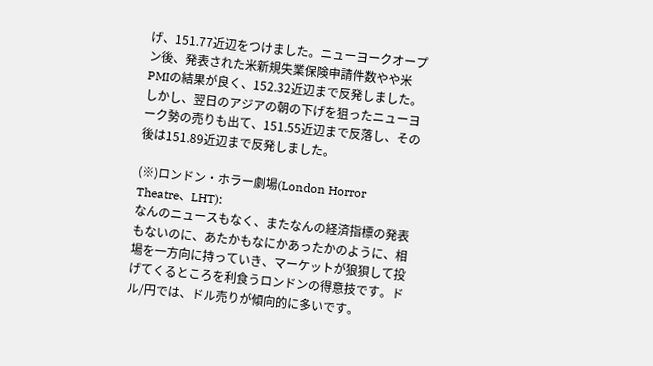げ、151.77近辺をつけました。ニューヨークオープン後、発表された米新規失業保険申請件数やや米PMIの結果が良く、152.32近辺まで反発しました。しかし、翌日のアジアの朝の下げを狙ったニューヨーク勢の売りも出て、151.55近辺まで反落し、その後は151.89近辺まで反発しました。

(※)ロンドン・ホラー劇場(London Horror Theatre、LHT):
なんのニュースもなく、またなんの経済指標の発表もないのに、あたかもなにかあったかのように、相場を一方向に持っていき、マーケットが狼狽して投げてくるところを利食うロンドンの得意技です。ドル/円では、ドル売りが傾向的に多いです。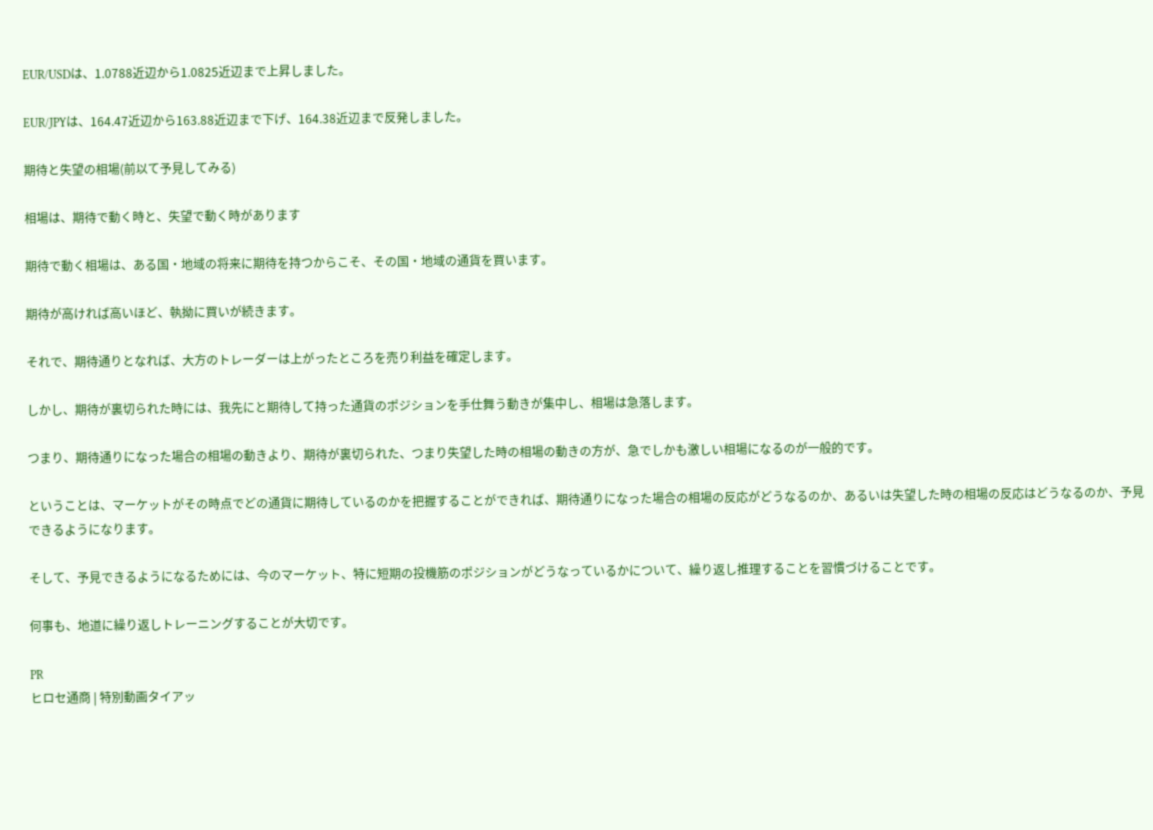EUR/USDは、1.0788近辺から1.0825近辺まで上昇しました。

EUR/JPYは、164.47近辺から163.88近辺まで下げ、164.38近辺まで反発しました。

期待と失望の相場(前以て予見してみる)

相場は、期待で動く時と、失望で動く時があります

期待で動く相場は、ある国・地域の将来に期待を持つからこそ、その国・地域の通貨を買います。

期待が高ければ高いほど、執拗に買いが続きます。

それで、期待通りとなれば、大方のトレーダーは上がったところを売り利益を確定します。

しかし、期待が裏切られた時には、我先にと期待して持った通貨のポジションを手仕舞う動きが集中し、相場は急落します。

つまり、期待通りになった場合の相場の動きより、期待が裏切られた、つまり失望した時の相場の動きの方が、急でしかも激しい相場になるのが一般的です。

ということは、マーケットがその時点でどの通貨に期待しているのかを把握することができれば、期待通りになった場合の相場の反応がどうなるのか、あるいは失望した時の相場の反応はどうなるのか、予見できるようになります。

そして、予見できるようになるためには、今のマーケット、特に短期の投機筋のポジションがどうなっているかについて、繰り返し推理することを習慣づけることです。

何事も、地道に繰り返しトレーニングすることが大切です。

PR
ヒロセ通商 | 特別動画タイアッ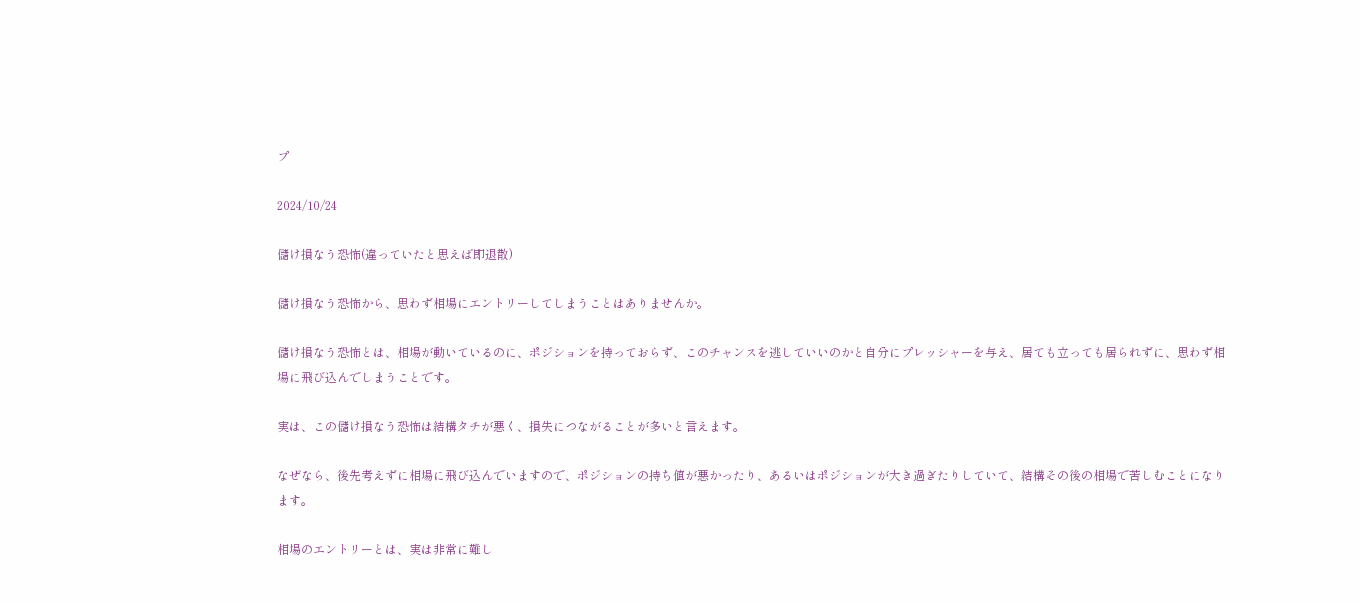プ

2024/10/24

儲け損なう恐怖(違っていたと思えば即退散)

儲け損なう恐怖から、思わず相場にエントリーしてしまうことはありませんか。

儲け損なう恐怖とは、相場が動いているのに、ポジションを持っておらず、このチャンスを逃していいのかと自分にプレッシャーを与え、居ても立っても居られずに、思わず相場に飛び込んでしまうことです。

実は、この儲け損なう恐怖は結構タチが悪く、損失につながることが多いと言えます。

なぜなら、後先考えずに相場に飛び込んでいますので、ポジションの持ち値が悪かったり、あるいはポジションが大き過ぎたりしていて、結構その後の相場で苦しむことになります。

相場のエントリーとは、実は非常に難し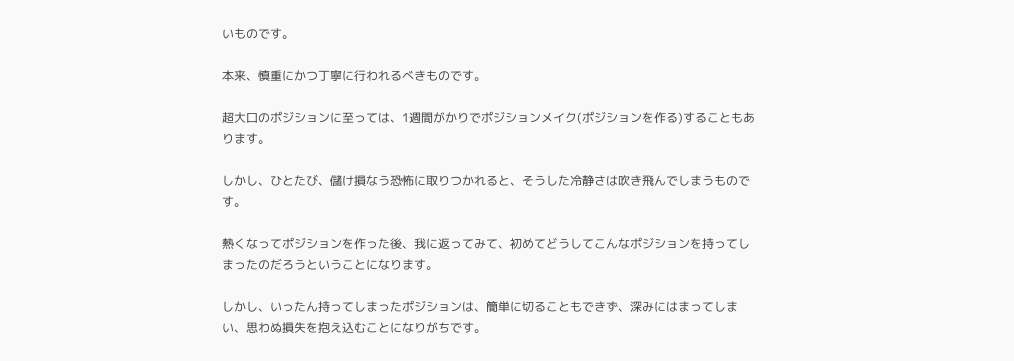いものです。

本来、慎重にかつ丁寧に行われるべきものです。

超大口のポジションに至っては、1週間がかりでポジションメイク(ポジションを作る)することもあります。

しかし、ひとたび、儲け損なう恐怖に取りつかれると、そうした冷静さは吹き飛んでしまうものです。

熱くなってポジションを作った後、我に返ってみて、初めてどうしてこんなポジションを持ってしまったのだろうということになります。

しかし、いったん持ってしまったポジションは、簡単に切ることもできず、深みにはまってしまい、思わぬ損失を抱え込むことになりがちです。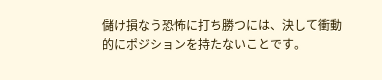儲け損なう恐怖に打ち勝つには、決して衝動的にポジションを持たないことです。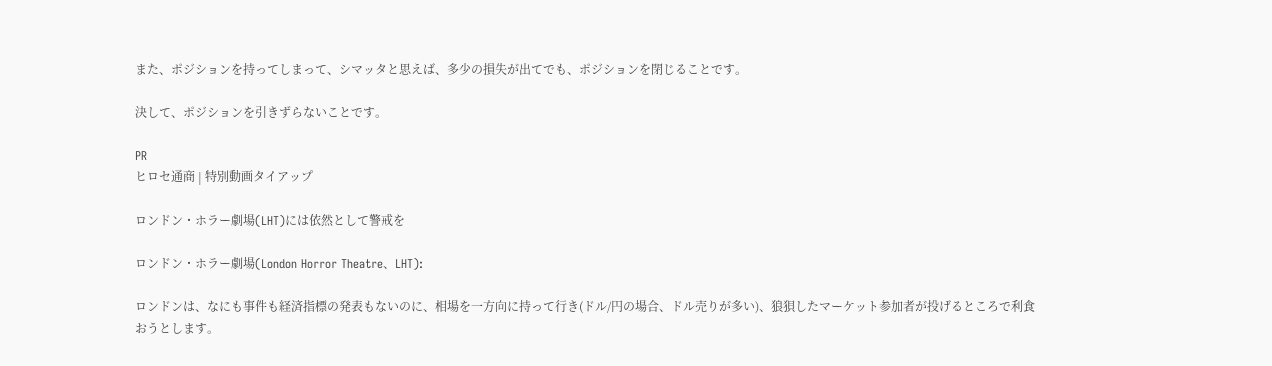また、ポジションを持ってしまって、シマッタと思えば、多少の損失が出てでも、ポジションを閉じることです。

決して、ポジションを引きずらないことです。

PR
ヒロセ通商 | 特別動画タイアップ

ロンドン・ホラー劇場(LHT)には依然として警戒を

ロンドン・ホラー劇場(London Horror Theatre、LHT):

ロンドンは、なにも事件も経済指標の発表もないのに、相場を一方向に持って行き(ドル/円の場合、ドル売りが多い)、狼狽したマーケット参加者が投げるところで利食おうとします。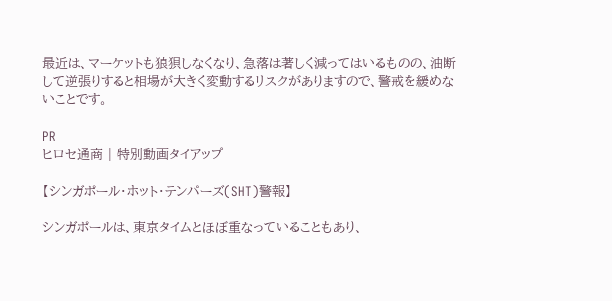最近は、マーケットも狼狽しなくなり、急落は著しく減ってはいるものの、油断して逆張りすると相場が大きく変動するリスクがありますので、警戒を緩めないことです。

PR
ヒロセ通商 | 特別動画タイアップ

【シンガポール・ホット・テンパーズ(SHT)警報】

シンガポールは、東京タイムとほぼ重なっていることもあり、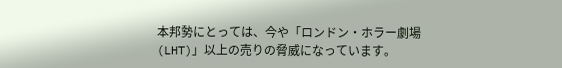本邦勢にとっては、今や「ロンドン・ホラー劇場(LHT)」以上の売りの脅威になっています。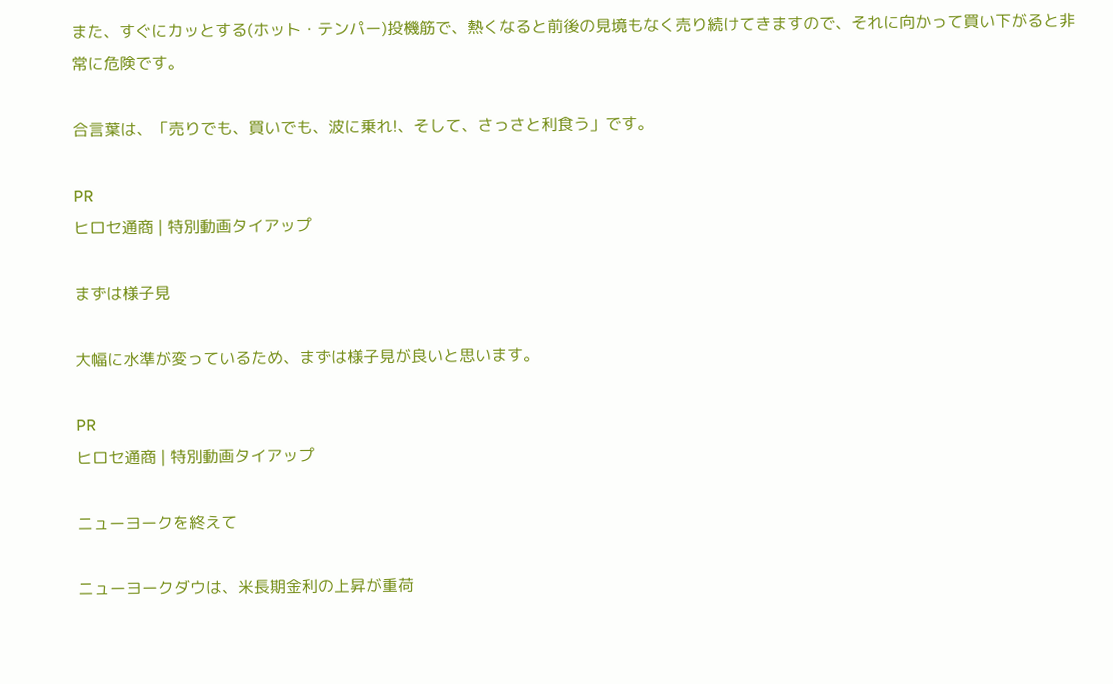また、すぐにカッとする(ホット・テンパー)投機筋で、熱くなると前後の見境もなく売り続けてきますので、それに向かって買い下がると非常に危険です。

合言葉は、「売りでも、買いでも、波に乗れ!、そして、さっさと利食う」です。

PR
ヒロセ通商 | 特別動画タイアップ

まずは様子見

大幅に水準が変っているため、まずは様子見が良いと思います。

PR
ヒロセ通商 | 特別動画タイアップ

ニューヨークを終えて

ニューヨークダウは、米長期金利の上昇が重荷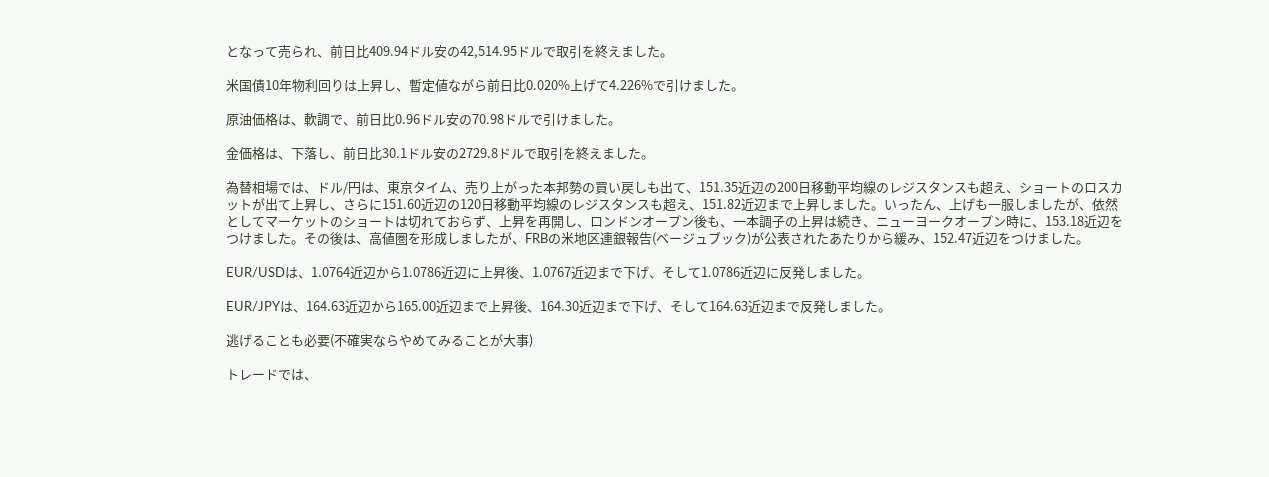となって売られ、前日比409.94ドル安の42,514.95ドルで取引を終えました。

米国債10年物利回りは上昇し、暫定値ながら前日比0.020%上げて4.226%で引けました。

原油価格は、軟調で、前日比0.96ドル安の70.98ドルで引けました。

金価格は、下落し、前日比30.1ドル安の2729.8ドルで取引を終えました。

為替相場では、ドル/円は、東京タイム、売り上がった本邦勢の買い戻しも出て、151.35近辺の200日移動平均線のレジスタンスも超え、ショートのロスカットが出て上昇し、さらに151.60近辺の120日移動平均線のレジスタンスも超え、151.82近辺まで上昇しました。いったん、上げも一服しましたが、依然としてマーケットのショートは切れておらず、上昇を再開し、ロンドンオープン後も、一本調子の上昇は続き、ニューヨークオープン時に、153.18近辺をつけました。その後は、高値圏を形成しましたが、FRBの米地区連銀報告(ベージュブック)が公表されたあたりから緩み、152.47近辺をつけました。

EUR/USDは、1.0764近辺から1.0786近辺に上昇後、1.0767近辺まで下げ、そして1.0786近辺に反発しました。

EUR/JPYは、164.63近辺から165.00近辺まで上昇後、164.30近辺まで下げ、そして164.63近辺まで反発しました。

逃げることも必要(不確実ならやめてみることが大事)

トレードでは、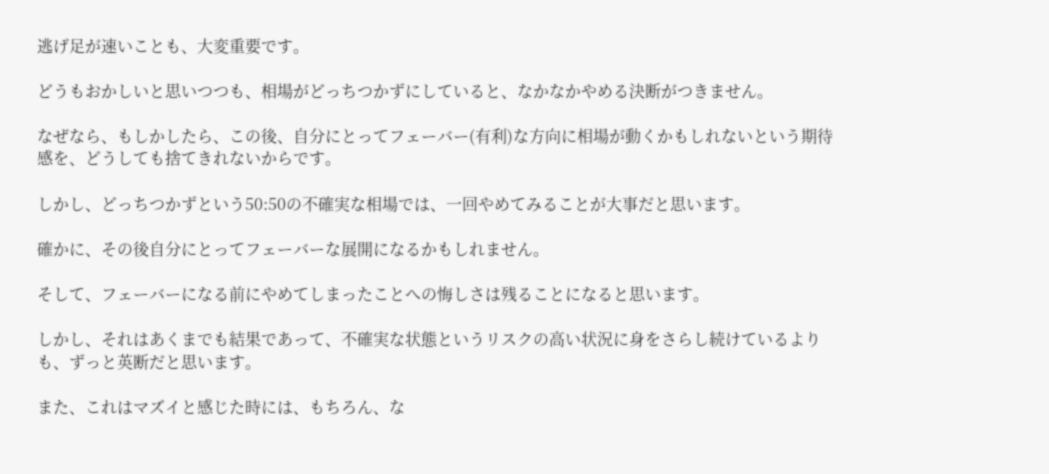逃げ足が速いことも、大変重要です。

どうもおかしいと思いつつも、相場がどっちつかずにしていると、なかなかやめる決断がつきません。

なぜなら、もしかしたら、この後、自分にとってフェーバー(有利)な方向に相場が動くかもしれないという期待感を、どうしても捨てきれないからです。

しかし、どっちつかずという50:50の不確実な相場では、一回やめてみることが大事だと思います。

確かに、その後自分にとってフェーバーな展開になるかもしれません。

そして、フェーバーになる前にやめてしまったことへの悔しさは残ることになると思います。

しかし、それはあくまでも結果であって、不確実な状態というリスクの高い状況に身をさらし続けているよりも、ずっと英断だと思います。

また、これはマズイと感じた時には、もちろん、な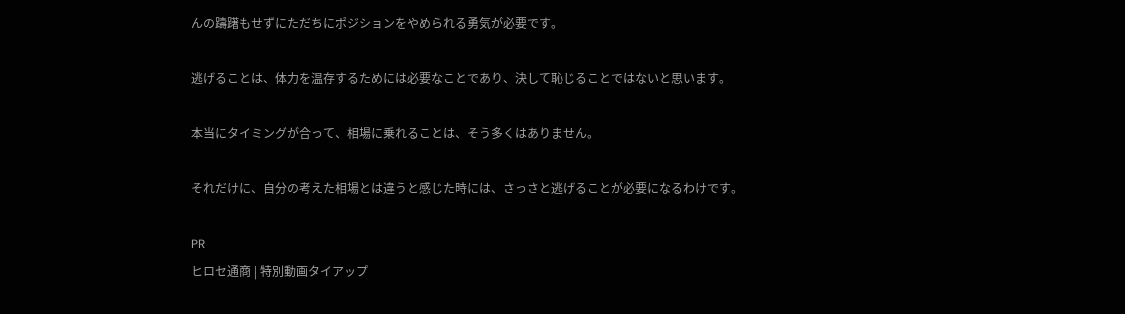んの躊躇もせずにただちにポジションをやめられる勇気が必要です。

逃げることは、体力を温存するためには必要なことであり、決して恥じることではないと思います。

本当にタイミングが合って、相場に乗れることは、そう多くはありません。

それだけに、自分の考えた相場とは違うと感じた時には、さっさと逃げることが必要になるわけです。

PR
ヒロセ通商 | 特別動画タイアップ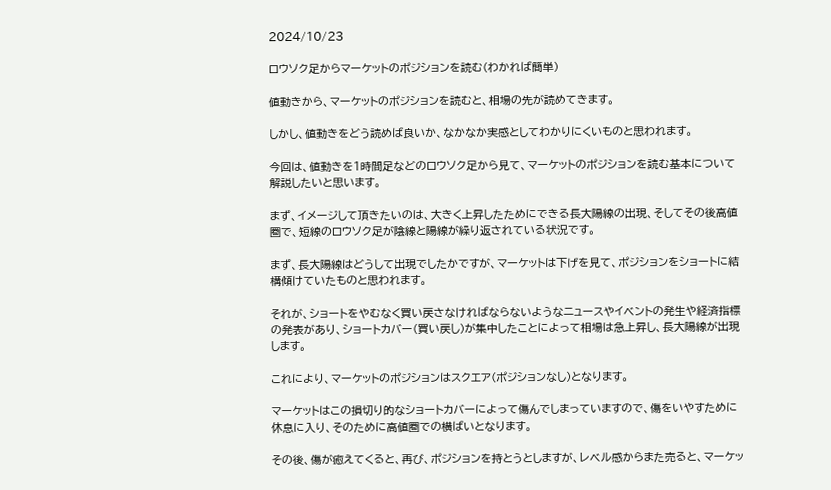2024/10/23

ロウソク足からマーケットのポジションを読む(わかれば簡単)

値動きから、マーケットのポジションを読むと、相場の先が読めてきます。

しかし、値動きをどう読めば良いか、なかなか実感としてわかりにくいものと思われます。

今回は、値動きを1時間足などのロウソク足から見て、マーケットのポジションを読む基本について解説したいと思います。

まず、イメージして頂きたいのは、大きく上昇したためにできる長大陽線の出現、そしてその後高値圏で、短線のロウソク足が陰線と陽線が繰り返されている状況です。

まず、長大陽線はどうして出現でしたかですが、マーケットは下げを見て、ポジションをショートに結構傾けていたものと思われます。

それが、ショートをやむなく買い戻さなければならないようなニュースやイベントの発生や経済指標の発表があり、ショートカバー(買い戻し)が集中したことによって相場は急上昇し、長大陽線が出現します。

これにより、マーケットのポジションはスクエア(ポジションなし)となります。

マーケットはこの損切り的なショートカバーによって傷んでしまっていますので、傷をいやすために休息に入り、そのために高値圏での横ばいとなります。

その後、傷が癒えてくると、再び、ポジションを持とうとしますが、レベル感からまた売ると、マーケッ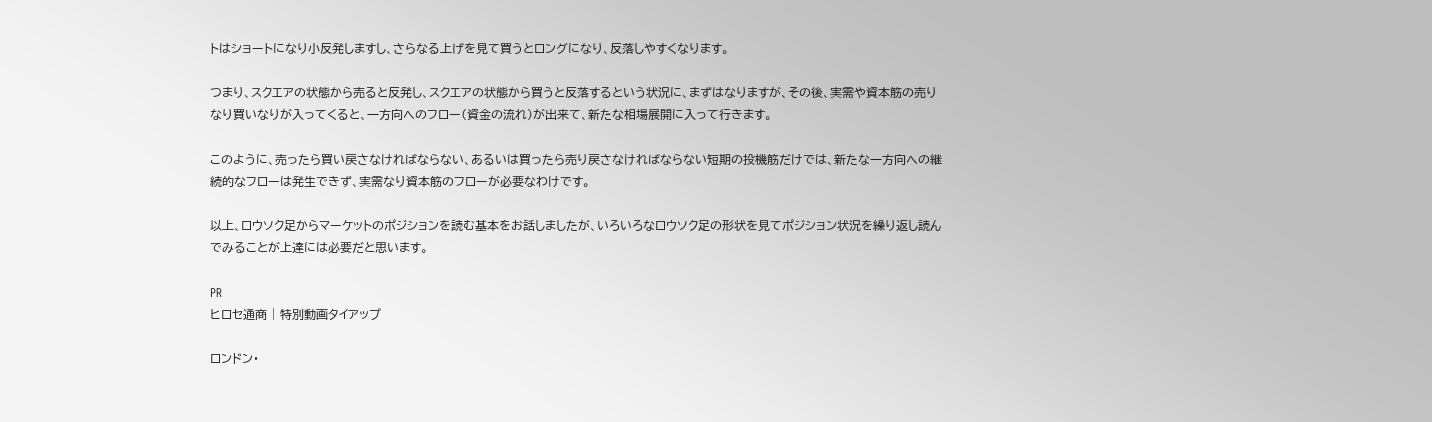トはショートになり小反発しますし、さらなる上げを見て買うとロングになり、反落しやすくなります。

つまり、スクエアの状態から売ると反発し、スクエアの状態から買うと反落するという状況に、まずはなりますが、その後、実需や資本筋の売りなり買いなりが入ってくると、一方向へのフロー(資金の流れ)が出来て、新たな相場展開に入って行きます。

このように、売ったら買い戻さなければならない、あるいは買ったら売り戻さなければならない短期の投機筋だけでは、新たな一方向への継続的なフローは発生できず、実需なり資本筋のフローが必要なわけです。

以上、ロウソク足からマーケットのポジションを読む基本をお話しましたが、いろいろなロウソク足の形状を見てポジション状況を繰り返し読んでみることが上達には必要だと思います。

PR
ヒロセ通商 | 特別動画タイアップ

ロンドン・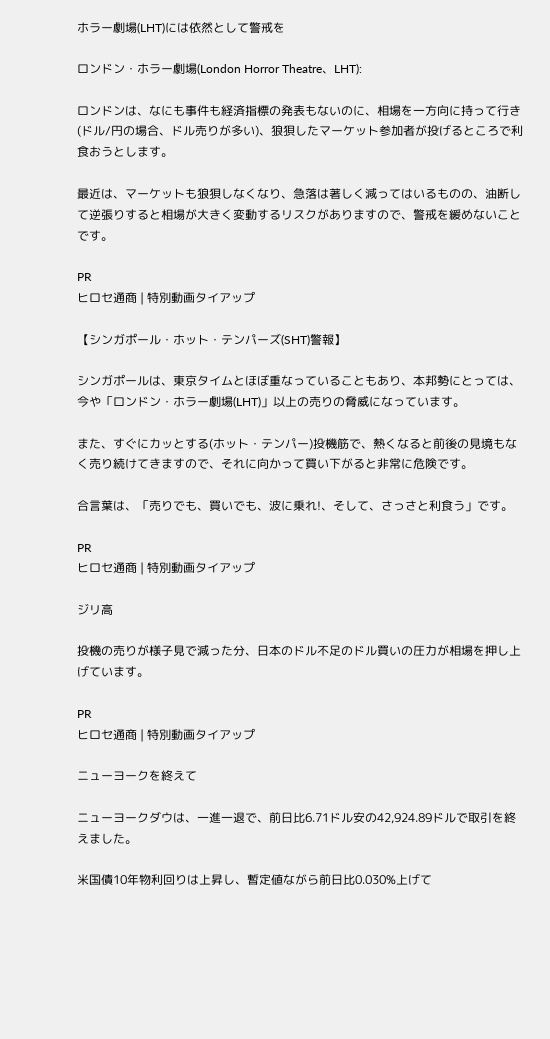ホラー劇場(LHT)には依然として警戒を

ロンドン・ホラー劇場(London Horror Theatre、LHT):

ロンドンは、なにも事件も経済指標の発表もないのに、相場を一方向に持って行き(ドル/円の場合、ドル売りが多い)、狼狽したマーケット参加者が投げるところで利食おうとします。

最近は、マーケットも狼狽しなくなり、急落は著しく減ってはいるものの、油断して逆張りすると相場が大きく変動するリスクがありますので、警戒を緩めないことです。

PR
ヒロセ通商 | 特別動画タイアップ

【シンガポール・ホット・テンパーズ(SHT)警報】

シンガポールは、東京タイムとほぼ重なっていることもあり、本邦勢にとっては、今や「ロンドン・ホラー劇場(LHT)」以上の売りの脅威になっています。

また、すぐにカッとする(ホット・テンパー)投機筋で、熱くなると前後の見境もなく売り続けてきますので、それに向かって買い下がると非常に危険です。

合言葉は、「売りでも、買いでも、波に乗れ!、そして、さっさと利食う」です。

PR
ヒロセ通商 | 特別動画タイアップ

ジリ高

投機の売りが様子見で減った分、日本のドル不足のドル買いの圧力が相場を押し上げています。

PR
ヒロセ通商 | 特別動画タイアップ

ニューヨークを終えて

ニューヨークダウは、一進一退で、前日比6.71ドル安の42,924.89ドルで取引を終えました。

米国債10年物利回りは上昇し、暫定値ながら前日比0.030%上げて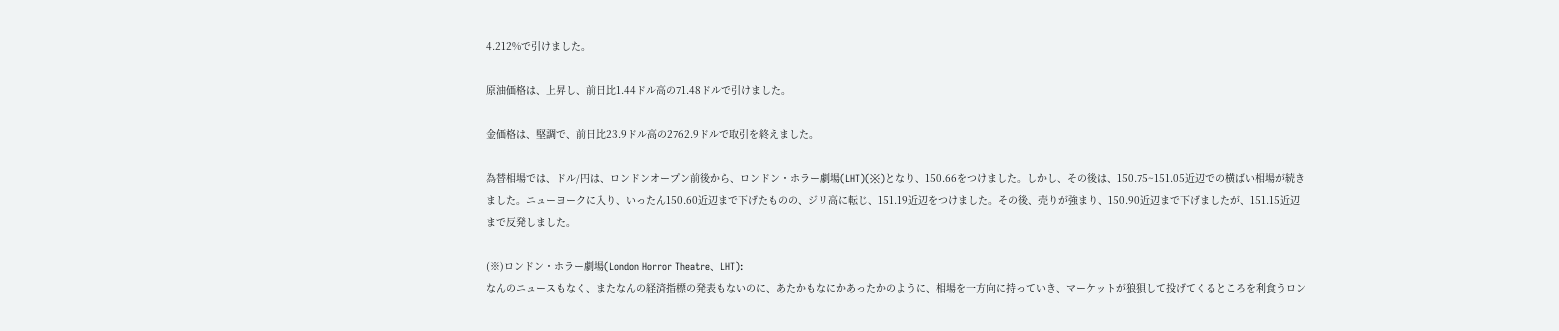4.212%で引けました。

原油価格は、上昇し、前日比1.44ドル高の71.48ドルで引けました。

金価格は、堅調で、前日比23.9ドル高の2762.9ドルで取引を終えました。

為替相場では、ドル/円は、ロンドンオープン前後から、ロンドン・ホラー劇場(LHT)(※)となり、150.66をつけました。しかし、その後は、150.75~151.05近辺での横ばい相場が続きました。ニューヨークに入り、いったん150.60近辺まで下げたものの、ジリ高に転じ、151.19近辺をつけました。その後、売りが強まり、150.90近辺まで下げましたが、151.15近辺まで反発しました。

(※)ロンドン・ホラー劇場(London Horror Theatre、LHT):
なんのニュースもなく、またなんの経済指標の発表もないのに、あたかもなにかあったかのように、相場を一方向に持っていき、マーケットが狼狽して投げてくるところを利食うロン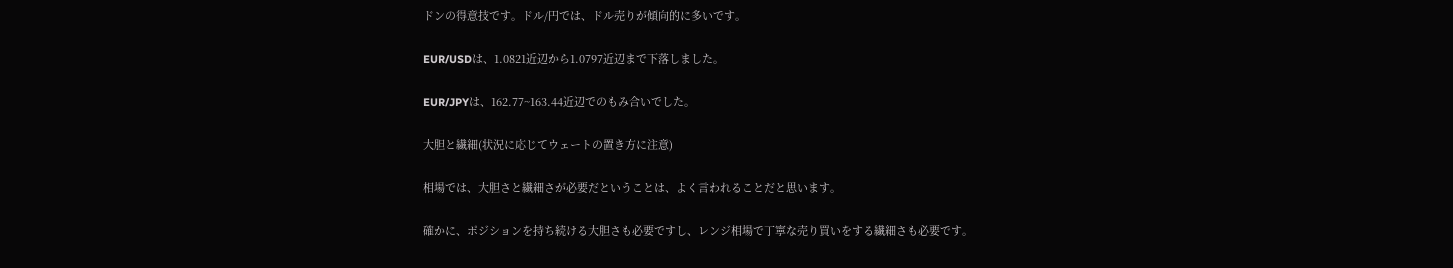ドンの得意技です。ドル/円では、ドル売りが傾向的に多いです。

EUR/USDは、1.0821近辺から1.0797近辺まで下落しました。

EUR/JPYは、162.77~163.44近辺でのもみ合いでした。

大胆と繊細(状況に応じてウェートの置き方に注意)

相場では、大胆さと繊細さが必要だということは、よく言われることだと思います。

確かに、ポジションを持ち続ける大胆さも必要ですし、レンジ相場で丁寧な売り買いをする繊細さも必要です。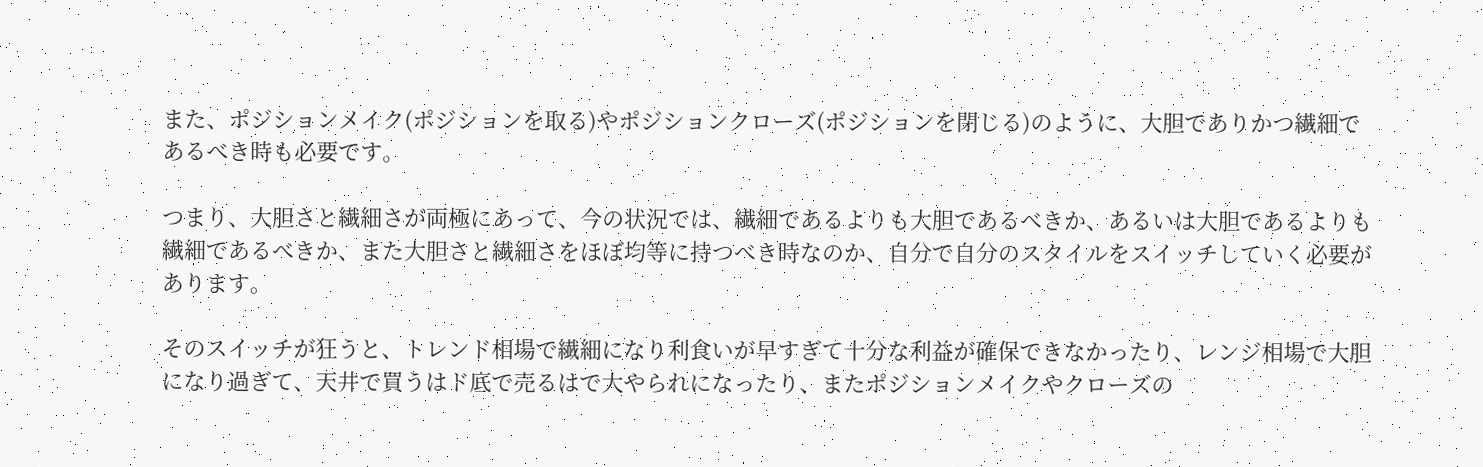また、ポジションメイク(ポジションを取る)やポジションクローズ(ポジションを閉じる)のように、大胆でありかつ繊細であるべき時も必要です。

つまり、大胆さと繊細さが両極にあって、今の状況では、繊細であるよりも大胆であるべきか、あるいは大胆であるよりも繊細であるべきか、また大胆さと繊細さをほぼ均等に持つべき時なのか、自分で自分のスタイルをスイッチしていく必要があります。

そのスイッチが狂うと、トレンド相場で繊細になり利食いが早すぎて十分な利益が確保できなかったり、レンジ相場で大胆になり過ぎて、天井で買うはド底で売るはで大やられになったり、またポジションメイクやクローズの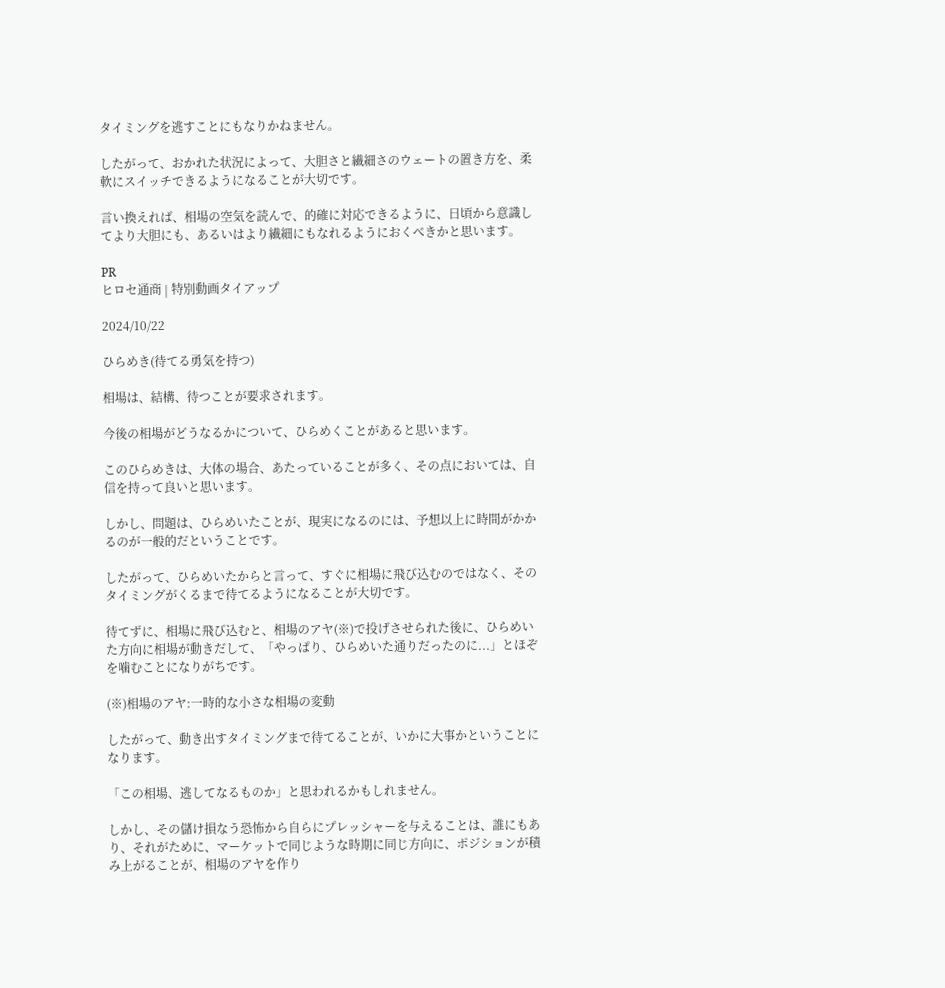タイミングを逃すことにもなりかねません。

したがって、おかれた状況によって、大胆さと繊細さのウェートの置き方を、柔軟にスイッチできるようになることが大切です。

言い換えれば、相場の空気を読んで、的確に対応できるように、日頃から意識してより大胆にも、あるいはより繊細にもなれるようにおくべきかと思います。

PR
ヒロセ通商 | 特別動画タイアップ

2024/10/22

ひらめき(待てる勇気を持つ)

相場は、結構、待つことが要求されます。

今後の相場がどうなるかについて、ひらめくことがあると思います。

このひらめきは、大体の場合、あたっていることが多く、その点においては、自信を持って良いと思います。

しかし、問題は、ひらめいたことが、現実になるのには、予想以上に時間がかかるのが一般的だということです。

したがって、ひらめいたからと言って、すぐに相場に飛び込むのではなく、そのタイミングがくるまで待てるようになることが大切です。

待てずに、相場に飛び込むと、相場のアヤ(※)で投げさせられた後に、ひらめいた方向に相場が動きだして、「やっぱり、ひらめいた通りだったのに...」とほぞを噛むことになりがちです。

(※)相場のアヤ:一時的な小さな相場の変動

したがって、動き出すタイミングまで待てることが、いかに大事かということになります。

「この相場、逃してなるものか」と思われるかもしれません。

しかし、その儲け損なう恐怖から自らにプレッシャーを与えることは、誰にもあり、それがために、マーケットで同じような時期に同じ方向に、ポジションが積み上がることが、相場のアヤを作り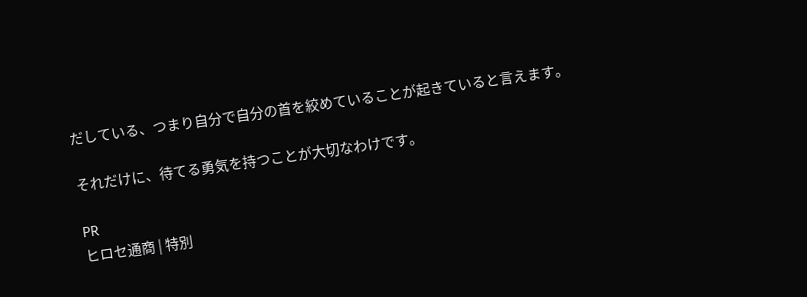だしている、つまり自分で自分の首を絞めていることが起きていると言えます。

それだけに、待てる勇気を持つことが大切なわけです。

PR
ヒロセ通商 | 特別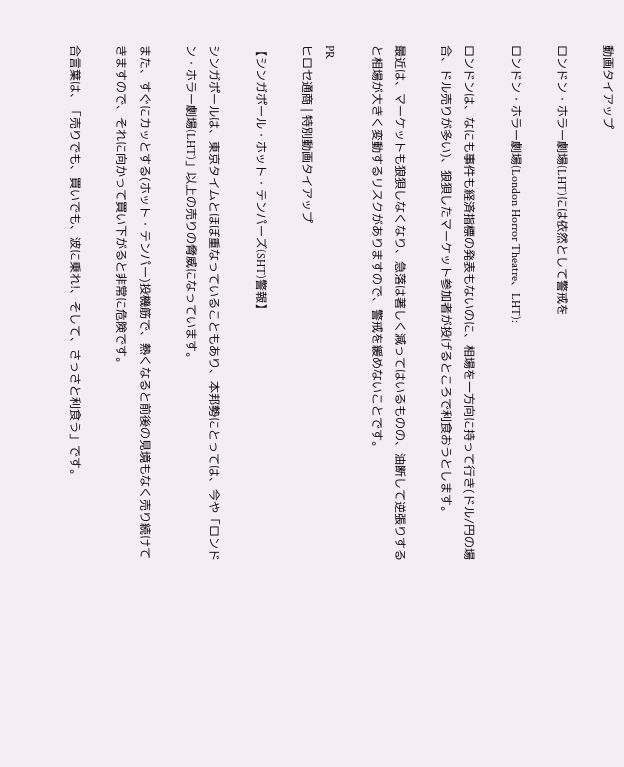動画タイアップ

ロンドン・ホラー劇場(LHT)には依然として警戒を

ロンドン・ホラー劇場(London Horror Theatre、LHT):

ロンドンは、なにも事件も経済指標の発表もないのに、相場を一方向に持って行き(ドル/円の場合、ドル売りが多い)、狼狽したマーケット参加者が投げるところで利食おうとします。

最近は、マーケットも狼狽しなくなり、急落は著しく減ってはいるものの、油断して逆張りすると相場が大きく変動するリスクがありますので、警戒を緩めないことです。

PR
ヒロセ通商 | 特別動画タイアップ

【シンガポール・ホット・テンパーズ(SHT)警報】

シンガポールは、東京タイムとほぼ重なっていることもあり、本邦勢にとっては、今や「ロンドン・ホラー劇場(LHT)」以上の売りの脅威になっています。

また、すぐにカッとする(ホット・テンパー)投機筋で、熱くなると前後の見境もなく売り続けてきますので、それに向かって買い下がると非常に危険です。

合言葉は、「売りでも、買いでも、波に乗れ!、そして、さっさと利食う」です。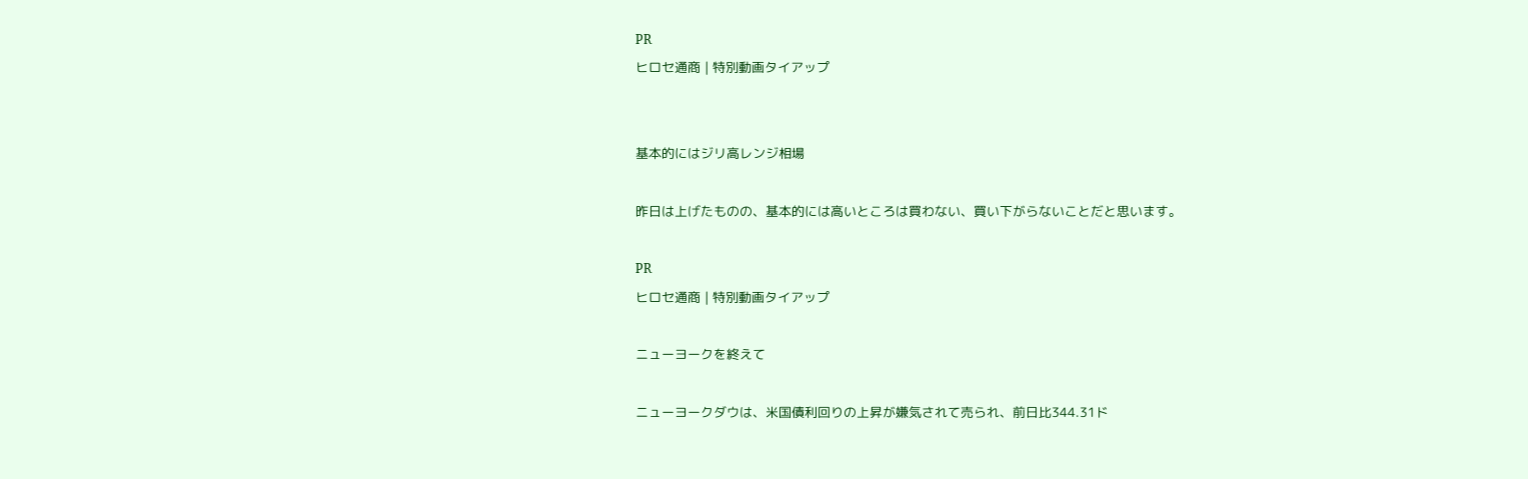PR
ヒロセ通商 | 特別動画タイアップ


基本的にはジリ高レンジ相場

昨日は上げたものの、基本的には高いところは買わない、買い下がらないことだと思います。

PR
ヒロセ通商 | 特別動画タイアップ

ニューヨークを終えて

ニューヨークダウは、米国債利回りの上昇が嫌気されて売られ、前日比344.31ド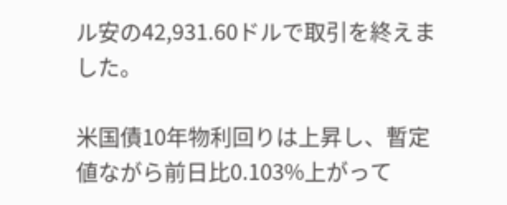ル安の42,931.60ドルで取引を終えました。

米国債10年物利回りは上昇し、暫定値ながら前日比0.103%上がって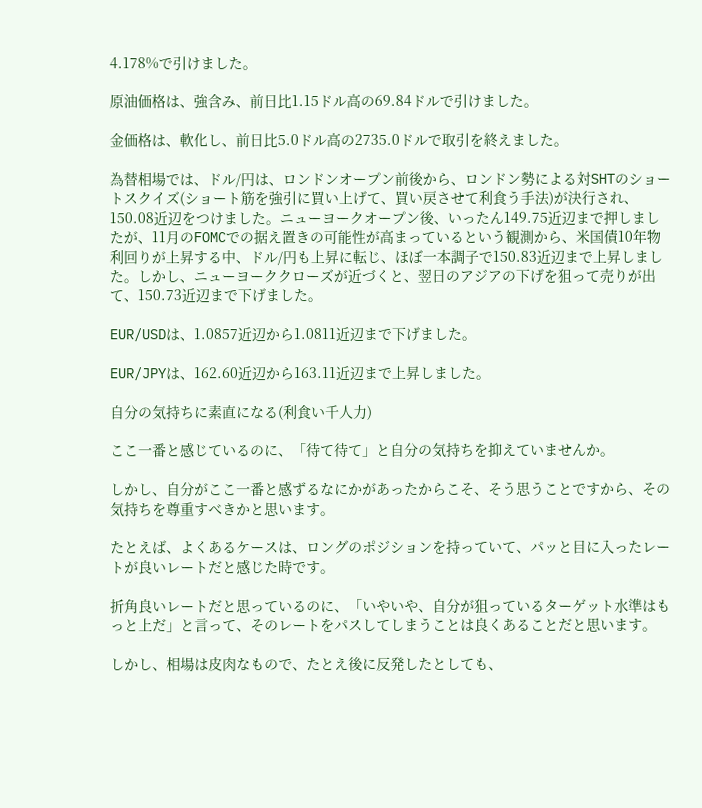4.178%で引けました。

原油価格は、強含み、前日比1.15ドル高の69.84ドルで引けました。

金価格は、軟化し、前日比5.0ドル高の2735.0ドルで取引を終えました。

為替相場では、ドル/円は、ロンドンオープン前後から、ロンドン勢による対SHTのショートスクイズ(ショート筋を強引に買い上げて、買い戻させて利食う手法)が決行され、150.08近辺をつけました。ニューヨークオープン後、いったん149.75近辺まで押しましたが、11月のFOMCでの据え置きの可能性が高まっているという観測から、米国債10年物利回りが上昇する中、ドル/円も上昇に転じ、ほぼ一本調子で150.83近辺まで上昇しました。しかし、ニューヨーククローズが近づくと、翌日のアジアの下げを狙って売りが出て、150.73近辺まで下げました。

EUR/USDは、1.0857近辺から1.0811近辺まで下げました。

EUR/JPYは、162.60近辺から163.11近辺まで上昇しました。

自分の気持ちに素直になる(利食い千人力)

ここ一番と感じているのに、「待て待て」と自分の気持ちを抑えていませんか。

しかし、自分がここ一番と感ずるなにかがあったからこそ、そう思うことですから、その気持ちを尊重すべきかと思います。

たとえば、よくあるケースは、ロングのポジションを持っていて、パッと目に入ったレートが良いレートだと感じた時です。

折角良いレートだと思っているのに、「いやいや、自分が狙っているターゲット水準はもっと上だ」と言って、そのレートをパスしてしまうことは良くあることだと思います。

しかし、相場は皮肉なもので、たとえ後に反発したとしても、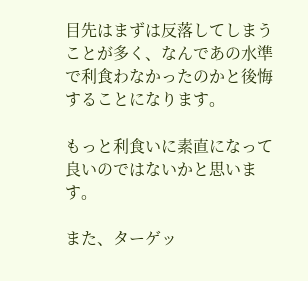目先はまずは反落してしまうことが多く、なんであの水準で利食わなかったのかと後悔することになります。

もっと利食いに素直になって良いのではないかと思います。

また、ターゲッ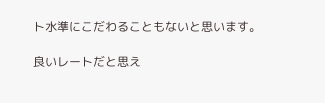ト水準にこだわることもないと思います。

良いレートだと思え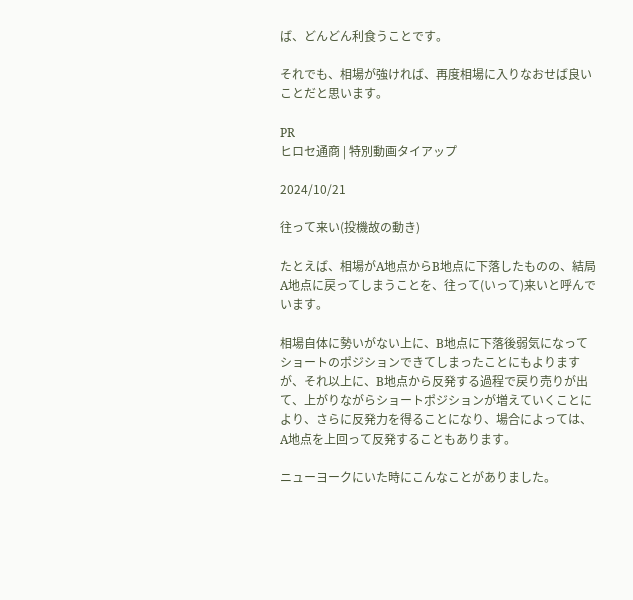ば、どんどん利食うことです。

それでも、相場が強ければ、再度相場に入りなおせば良いことだと思います。

PR
ヒロセ通商 | 特別動画タイアップ

2024/10/21

往って来い(投機故の動き)

たとえば、相場がA地点からB地点に下落したものの、結局A地点に戻ってしまうことを、往って(いって)来いと呼んでいます。

相場自体に勢いがない上に、B地点に下落後弱気になってショートのポジションできてしまったことにもよりますが、それ以上に、B地点から反発する過程で戻り売りが出て、上がりながらショートポジションが増えていくことにより、さらに反発力を得ることになり、場合によっては、A地点を上回って反発することもあります。

ニューヨークにいた時にこんなことがありました。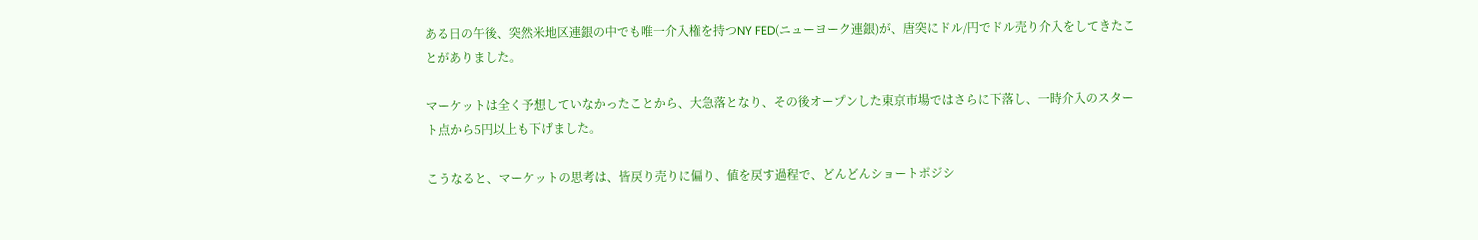ある日の午後、突然米地区連銀の中でも唯一介入権を持つNY FED(ニューヨーク連銀)が、唐突にドル/円でドル売り介入をしてきたことがありました。

マーケットは全く予想していなかったことから、大急落となり、その後オープンした東京市場ではさらに下落し、一時介入のスタート点から5円以上も下げました。

こうなると、マーケットの思考は、皆戻り売りに偏り、値を戻す過程で、どんどんショートポジシ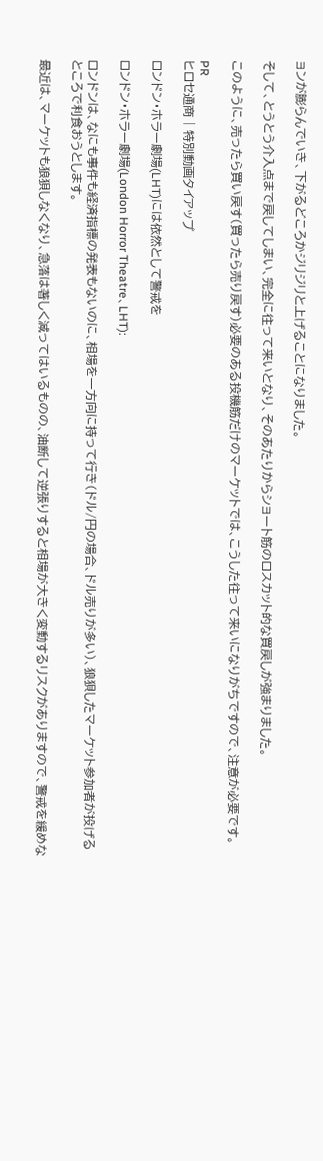ョンが膨らんでいき、下がるどころかジリジリと上げることになりました。

そして、とうとう介入点まで戻してしまい、完全に往って来いとなり、そのあたりからショート筋のロスカット的な買戻しが強まりました。

このように、売ったら買い戻す(買ったら売り戻す)必要のある投機筋だけのマーケットでは、こうした往って来いになりがちですので、注意が必要です。

PR
ヒロセ通商 | 特別動画タイアップ

ロンドン・ホラー劇場(LHT)には依然として警戒を

ロンドン・ホラー劇場(London Horror Theatre、LHT):

ロンドンは、なにも事件も経済指標の発表もないのに、相場を一方向に持って行き(ドル/円の場合、ドル売りが多い)、狼狽したマーケット参加者が投げるところで利食おうとします。

最近は、マーケットも狼狽しなくなり、急落は著しく減ってはいるものの、油断して逆張りすると相場が大きく変動するリスクがありますので、警戒を緩めな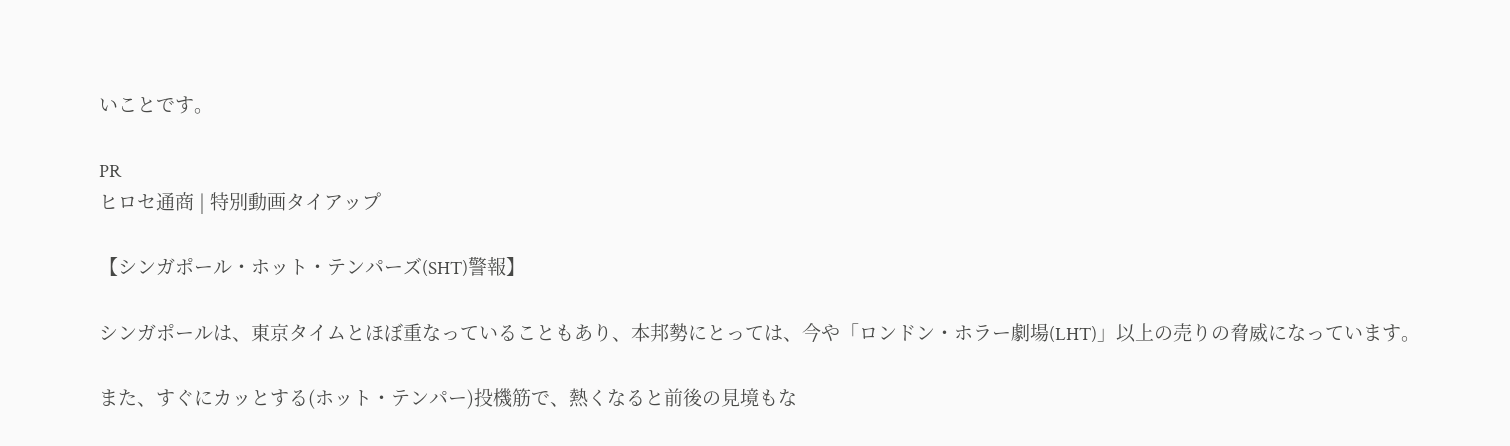いことです。

PR
ヒロセ通商 | 特別動画タイアップ

【シンガポール・ホット・テンパーズ(SHT)警報】

シンガポールは、東京タイムとほぼ重なっていることもあり、本邦勢にとっては、今や「ロンドン・ホラー劇場(LHT)」以上の売りの脅威になっています。

また、すぐにカッとする(ホット・テンパー)投機筋で、熱くなると前後の見境もな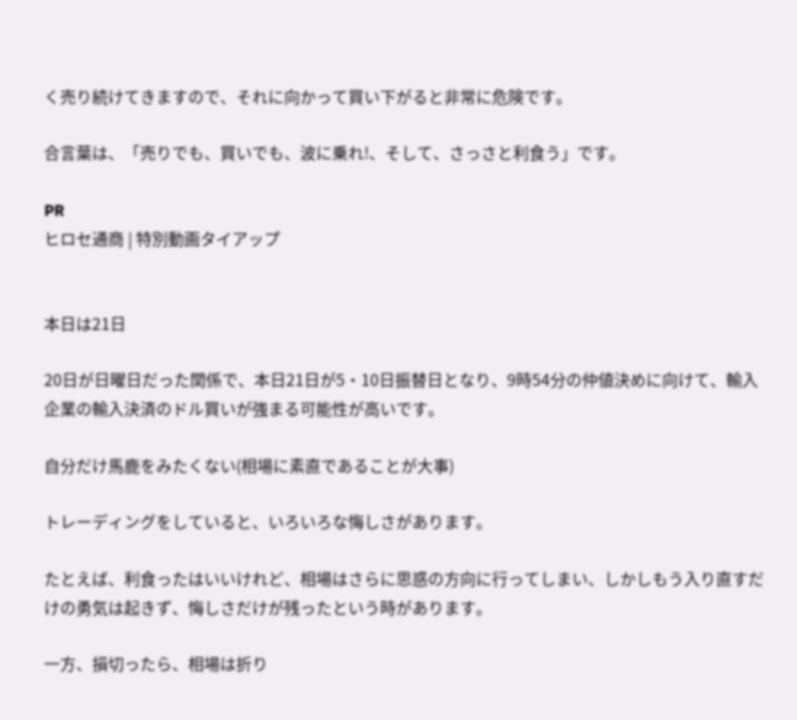く売り続けてきますので、それに向かって買い下がると非常に危険です。

合言葉は、「売りでも、買いでも、波に乗れ!、そして、さっさと利食う」です。

PR
ヒロセ通商 | 特別動画タイアップ


本日は21日

20日が日曜日だった関係で、本日21日が5・10日振替日となり、9時54分の仲値決めに向けて、輸入企業の輸入決済のドル買いが強まる可能性が高いです。

自分だけ馬鹿をみたくない(相場に素直であることが大事)

トレーディングをしていると、いろいろな悔しさがあります。

たとえば、利食ったはいいけれど、相場はさらに思惑の方向に行ってしまい、しかしもう入り直すだけの勇気は起きず、悔しさだけが残ったという時があります。

一方、損切ったら、相場は折り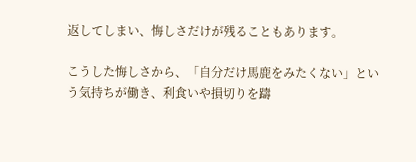返してしまい、悔しさだけが残ることもあります。

こうした悔しさから、「自分だけ馬鹿をみたくない」という気持ちが働き、利食いや損切りを躊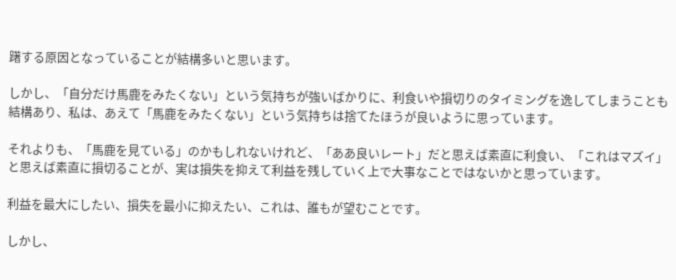躇する原因となっていることが結構多いと思います。

しかし、「自分だけ馬鹿をみたくない」という気持ちが強いばかりに、利食いや損切りのタイミングを逸してしまうことも結構あり、私は、あえて「馬鹿をみたくない」という気持ちは捨てたほうが良いように思っています。

それよりも、「馬鹿を見ている」のかもしれないけれど、「ああ良いレート」だと思えば素直に利食い、「これはマズイ」と思えば素直に損切ることが、実は損失を抑えて利益を残していく上で大事なことではないかと思っています。

利益を最大にしたい、損失を最小に抑えたい、これは、誰もが望むことです。

しかし、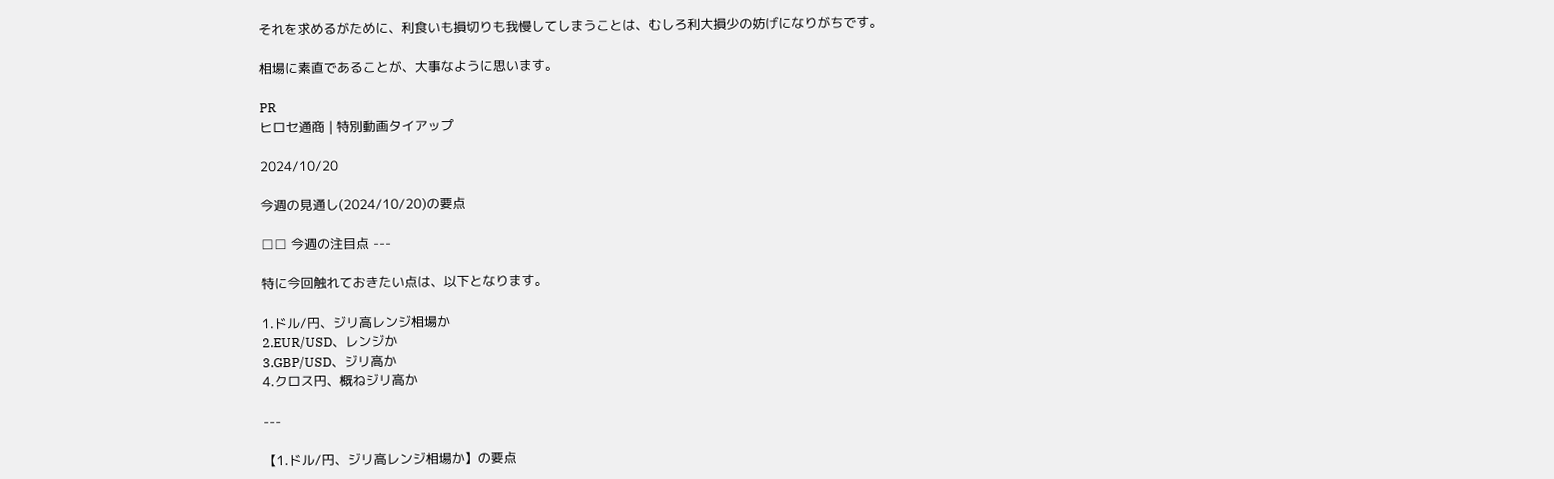それを求めるがために、利食いも損切りも我慢してしまうことは、むしろ利大損少の妨げになりがちです。

相場に素直であることが、大事なように思います。

PR
ヒロセ通商 | 特別動画タイアップ

2024/10/20

今週の見通し(2024/10/20)の要点

□□ 今週の注目点 ---

特に今回触れておきたい点は、以下となります。

1.ドル/円、ジリ高レンジ相場か
2.EUR/USD、レンジか
3.GBP/USD、ジリ高か
4.クロス円、概ねジリ高か

---

【1.ドル/円、ジリ高レンジ相場か】の要点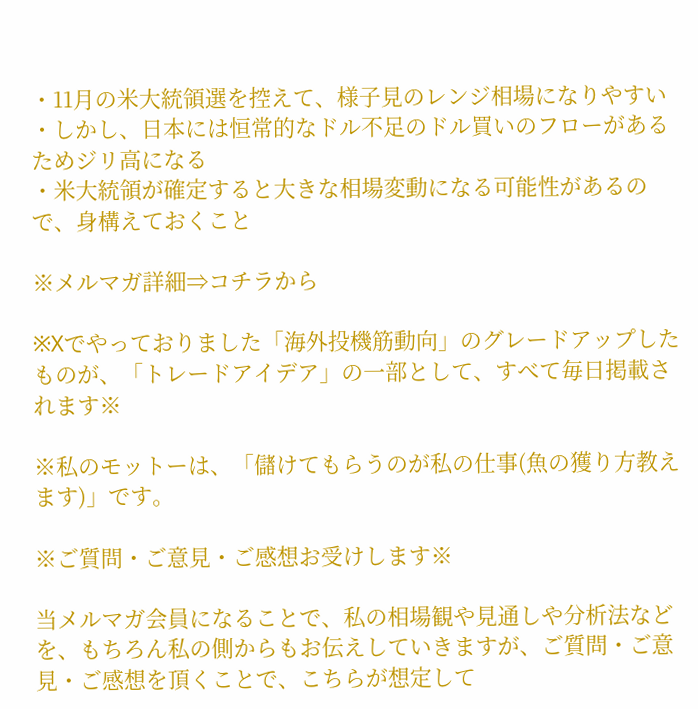・11月の米大統領選を控えて、様子見のレンジ相場になりやすい
・しかし、日本には恒常的なドル不足のドル買いのフローがあるためジリ高になる
・米大統領が確定すると大きな相場変動になる可能性があるので、身構えておくこと

※メルマガ詳細⇒コチラから

※Xでやっておりました「海外投機筋動向」のグレードアップしたものが、「トレードアイデア」の一部として、すべて毎日掲載されます※

※私のモットーは、「儲けてもらうのが私の仕事(魚の獲り方教えます)」です。

※ご質問・ご意見・ご感想お受けします※

当メルマガ会員になることで、私の相場観や見通しや分析法などを、もちろん私の側からもお伝えしていきますが、ご質問・ご意見・ご感想を頂くことで、こちらが想定して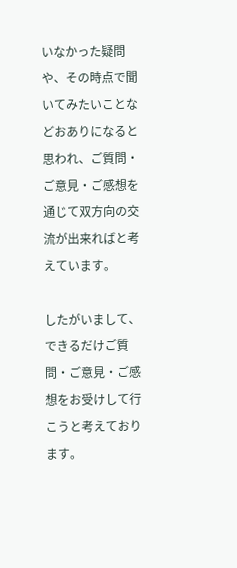いなかった疑問や、その時点で聞いてみたいことなどおありになると思われ、ご質問・ご意見・ご感想を通じて双方向の交流が出来ればと考えています。

したがいまして、できるだけご質問・ご意見・ご感想をお受けして行こうと考えております。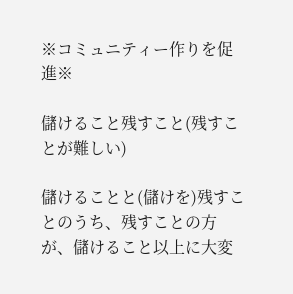※コミュニティー作りを促進※

儲けること残すこと(残すことが難しい)

儲けることと(儲けを)残すことのうち、残すことの方が、儲けること以上に大変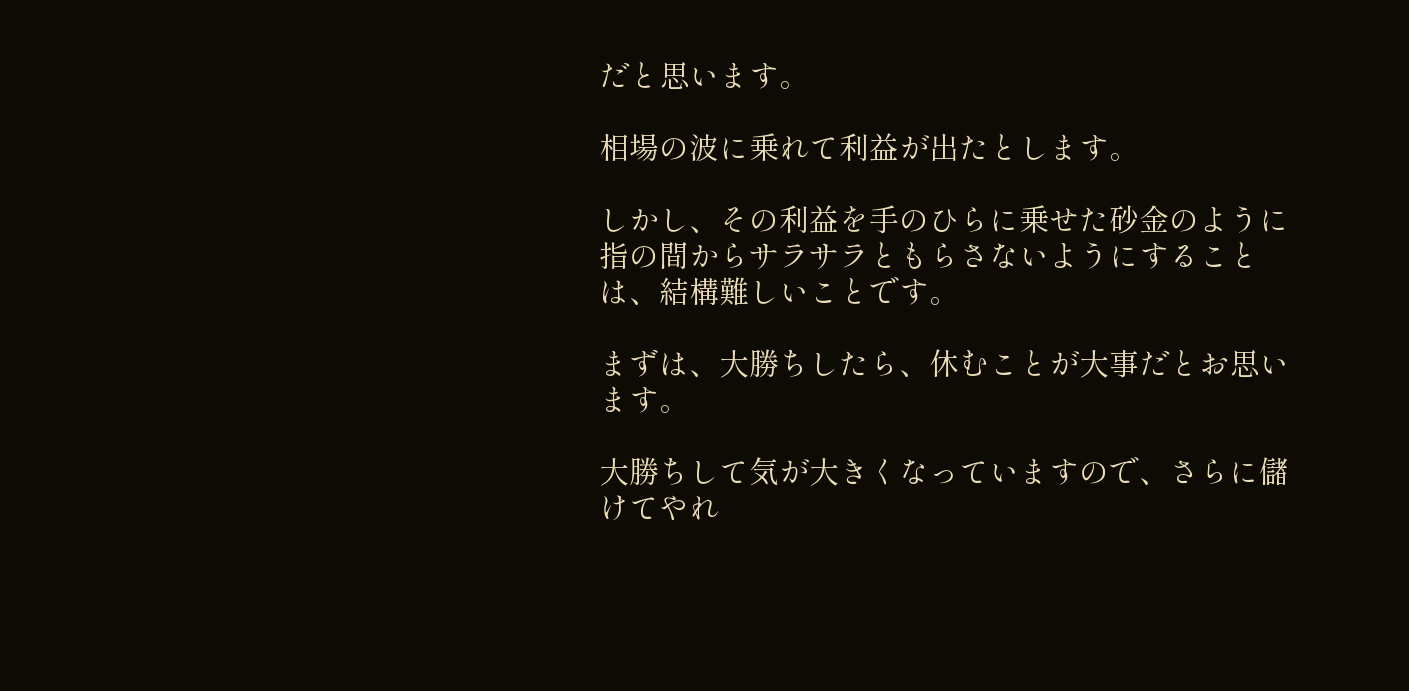だと思います。

相場の波に乗れて利益が出たとします。

しかし、その利益を手のひらに乗せた砂金のように指の間からサラサラともらさないようにすることは、結構難しいことです。

まずは、大勝ちしたら、休むことが大事だとお思います。

大勝ちして気が大きくなっていますので、さらに儲けてやれ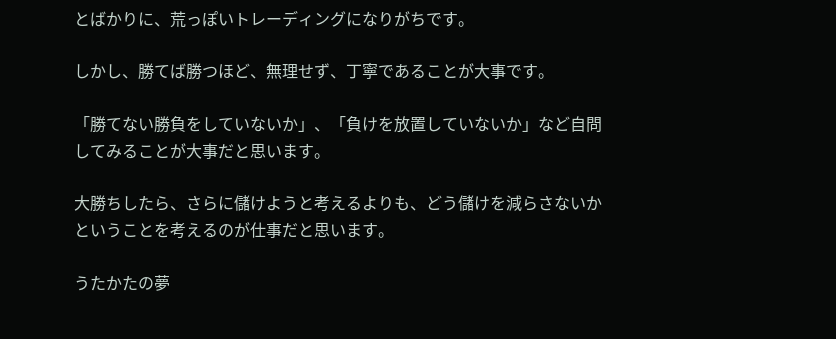とばかりに、荒っぽいトレーディングになりがちです。

しかし、勝てば勝つほど、無理せず、丁寧であることが大事です。

「勝てない勝負をしていないか」、「負けを放置していないか」など自問してみることが大事だと思います。

大勝ちしたら、さらに儲けようと考えるよりも、どう儲けを減らさないかということを考えるのが仕事だと思います。

うたかたの夢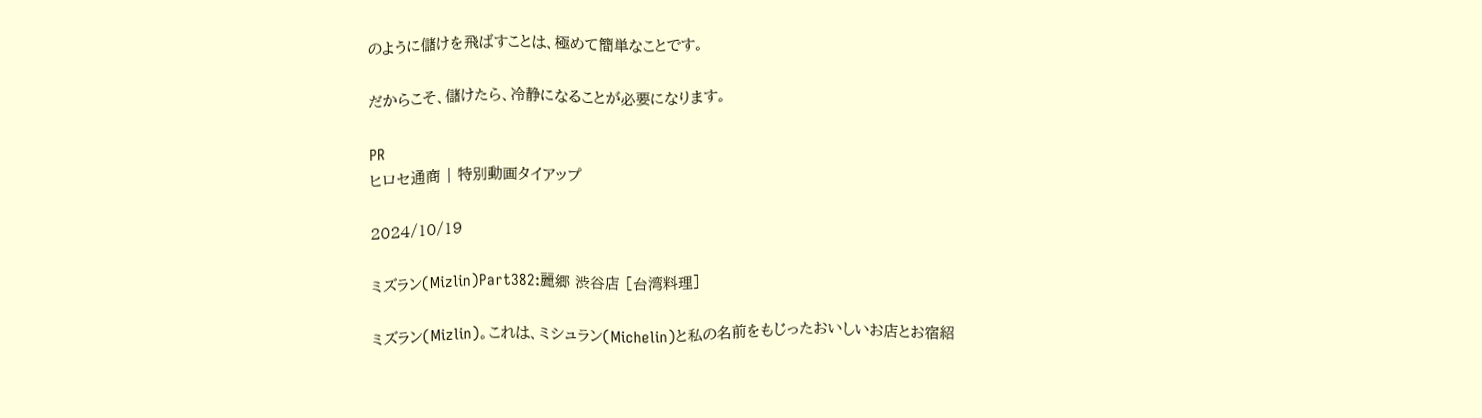のように儲けを飛ばすことは、極めて簡単なことです。

だからこそ、儲けたら、冷静になることが必要になります。

PR
ヒロセ通商 | 特別動画タイアップ

2024/10/19

ミズラン(Mizlin)Part382:麗郷 渋谷店 [台湾料理]

ミズラン(Mizlin)。これは、ミシュラン(Michelin)と私の名前をもじったおいしいお店とお宿紹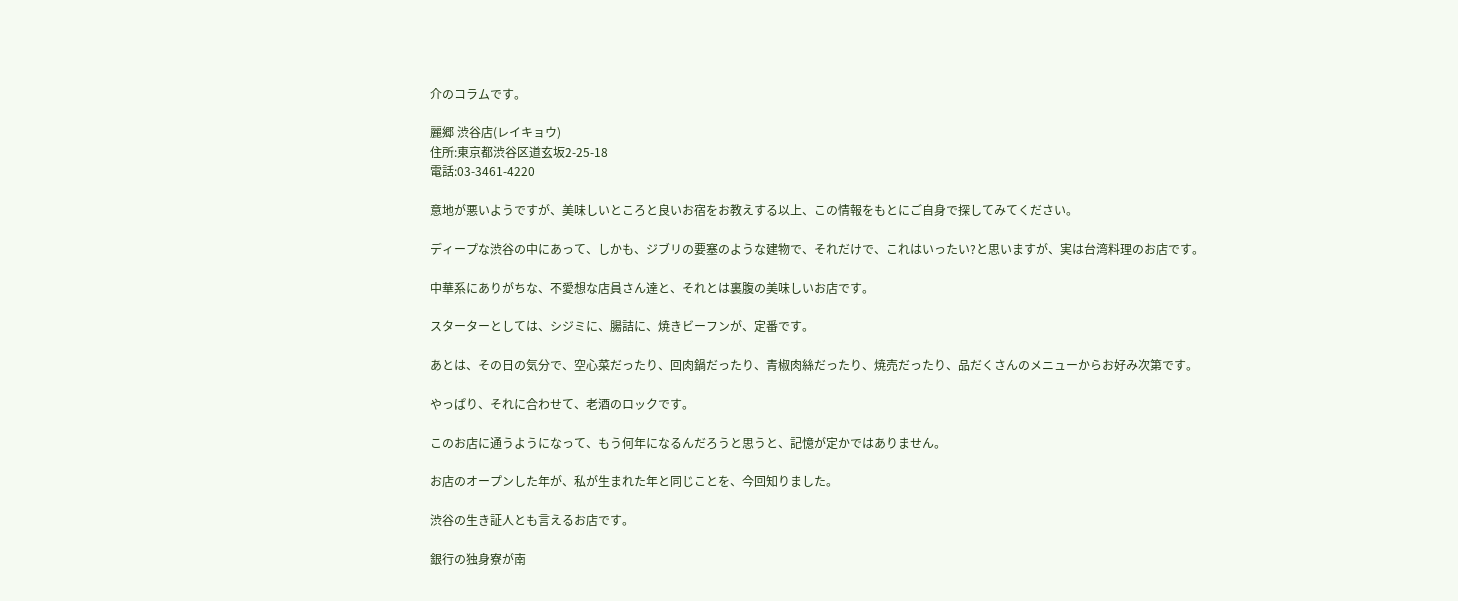介のコラムです。

麗郷 渋谷店(レイキョウ)
住所:東京都渋谷区道玄坂2-25-18
電話:03-3461-4220

意地が悪いようですが、美味しいところと良いお宿をお教えする以上、この情報をもとにご自身で探してみてください。

ディープな渋谷の中にあって、しかも、ジブリの要塞のような建物で、それだけで、これはいったい?と思いますが、実は台湾料理のお店です。

中華系にありがちな、不愛想な店員さん達と、それとは裏腹の美味しいお店です。

スターターとしては、シジミに、腸詰に、焼きビーフンが、定番です。

あとは、その日の気分で、空心菜だったり、回肉鍋だったり、青椒肉絲だったり、焼売だったり、品だくさんのメニューからお好み次第です。

やっぱり、それに合わせて、老酒のロックです。

このお店に通うようになって、もう何年になるんだろうと思うと、記憶が定かではありません。

お店のオープンした年が、私が生まれた年と同じことを、今回知りました。

渋谷の生き証人とも言えるお店です。

銀行の独身寮が南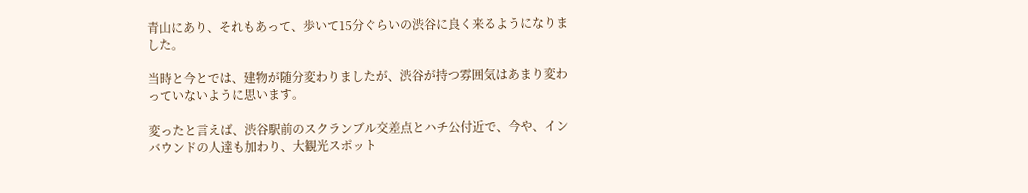青山にあり、それもあって、歩いて15分ぐらいの渋谷に良く来るようになりました。

当時と今とでは、建物が随分変わりましたが、渋谷が持つ雰囲気はあまり変わっていないように思います。

変ったと言えば、渋谷駅前のスクランブル交差点とハチ公付近で、今や、インバウンドの人達も加わり、大観光スポット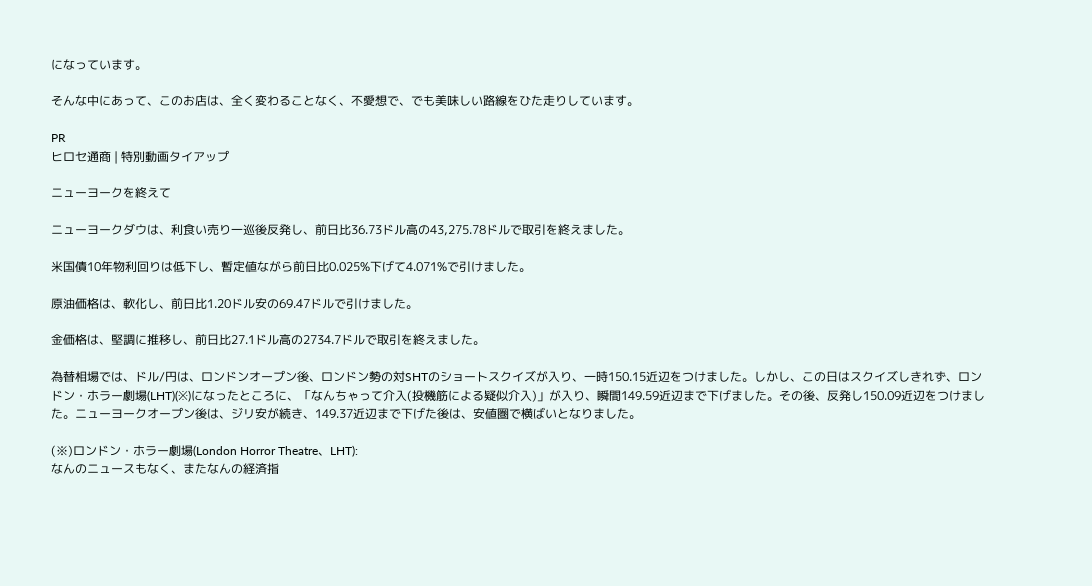になっています。

そんな中にあって、このお店は、全く変わることなく、不愛想で、でも美味しい路線をひた走りしています。

PR
ヒロセ通商 | 特別動画タイアップ

ニューヨークを終えて

ニューヨークダウは、利食い売り一巡後反発し、前日比36.73ドル高の43,275.78ドルで取引を終えました。

米国債10年物利回りは低下し、暫定値ながら前日比0.025%下げて4.071%で引けました。

原油価格は、軟化し、前日比1.20ドル安の69.47ドルで引けました。

金価格は、堅調に推移し、前日比27.1ドル高の2734.7ドルで取引を終えました。

為替相場では、ドル/円は、ロンドンオープン後、ロンドン勢の対SHTのショートスクイズが入り、一時150.15近辺をつけました。しかし、この日はスクイズしきれず、ロンドン・ホラー劇場(LHT)(※)になったところに、「なんちゃって介入(投機筋による疑似介入)」が入り、瞬間149.59近辺まで下げました。その後、反発し150.09近辺をつけました。ニューヨークオープン後は、ジリ安が続き、149.37近辺まで下げた後は、安値圏で横ばいとなりました。

(※)ロンドン・ホラー劇場(London Horror Theatre、LHT):
なんのニュースもなく、またなんの経済指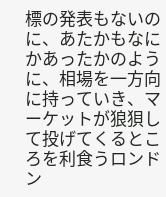標の発表もないのに、あたかもなにかあったかのように、相場を一方向に持っていき、マーケットが狼狽して投げてくるところを利食うロンドン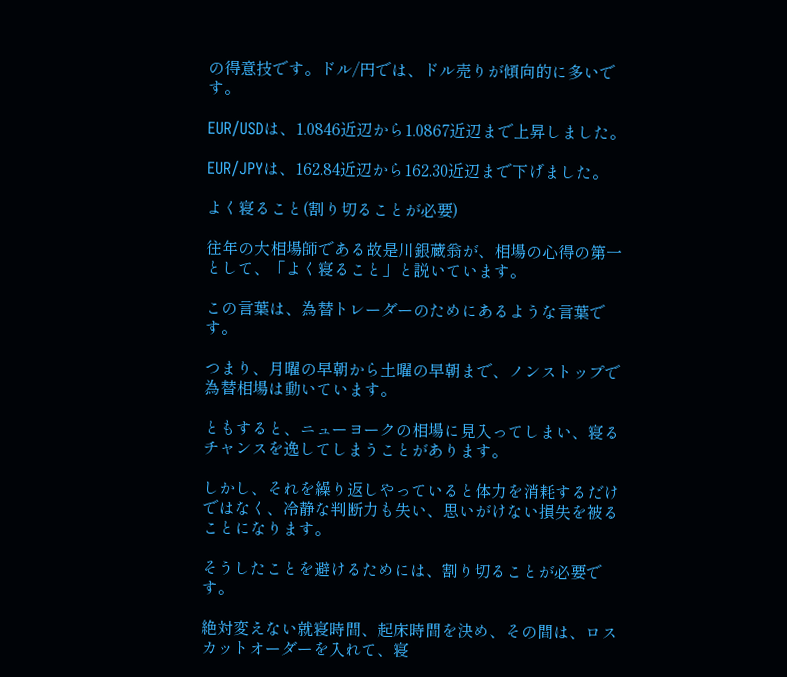の得意技です。ドル/円では、ドル売りが傾向的に多いです。

EUR/USDは、1.0846近辺から1.0867近辺まで上昇しました。

EUR/JPYは、162.84近辺から162.30近辺まで下げました。

よく寝ること(割り切ることが必要)

往年の大相場師である故是川銀蔵翁が、相場の心得の第一として、「よく寝ること」と説いています。

この言葉は、為替トレーダーのためにあるような言葉です。

つまり、月曜の早朝から土曜の早朝まで、ノンストップで為替相場は動いています。

ともすると、ニューヨークの相場に見入ってしまい、寝るチャンスを逸してしまうことがあります。

しかし、それを繰り返しやっていると体力を消耗するだけではなく、冷静な判断力も失い、思いがけない損失を被ることになります。

そうしたことを避けるためには、割り切ることが必要です。

絶対変えない就寝時間、起床時間を決め、その間は、ロスカットオーダーを入れて、寝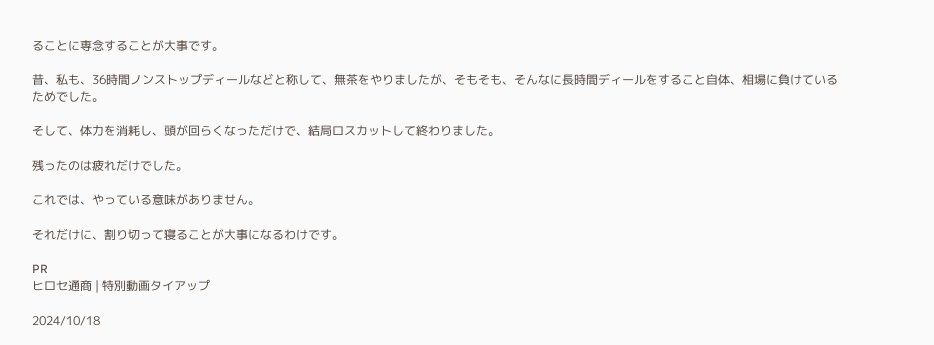ることに専念することが大事です。

昔、私も、36時間ノンストップディールなどと称して、無茶をやりましたが、そもそも、そんなに長時間ディールをすること自体、相場に負けているためでした。

そして、体力を消耗し、頭が回らくなっただけで、結局ロスカットして終わりました。

残ったのは疲れだけでした。

これでは、やっている意味がありません。

それだけに、割り切って寝ることが大事になるわけです。

PR
ヒロセ通商 | 特別動画タイアップ

2024/10/18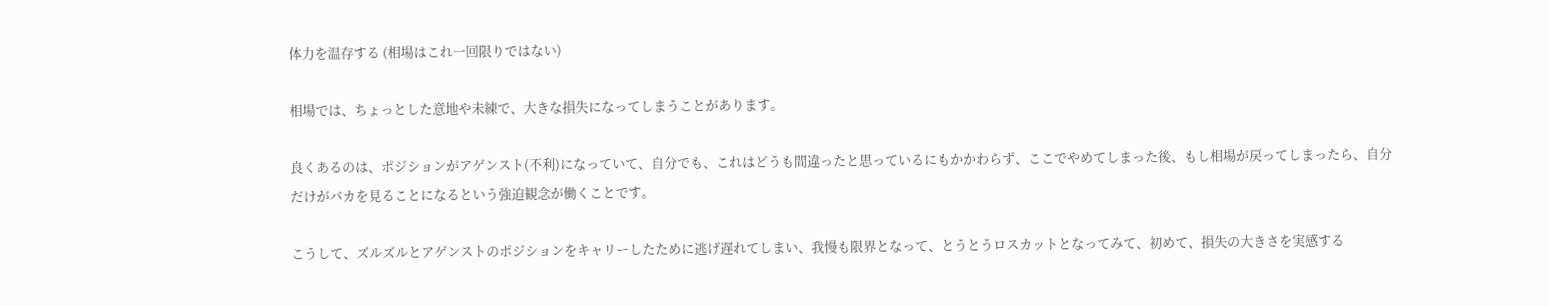体力を温存する (相場はこれ一回限りではない)

相場では、ちょっとした意地や未練で、大きな損失になってしまうことがあります。

良くあるのは、ポジションがアゲンスト(不利)になっていて、自分でも、これはどうも間違ったと思っているにもかかわらず、ここでやめてしまった後、もし相場が戻ってしまったら、自分だけがバカを見ることになるという強迫観念が働くことです。

こうして、ズルズルとアゲンストのポジションをキャリーしたために逃げ遅れてしまい、我慢も限界となって、とうとうロスカットとなってみて、初めて、損失の大きさを実感する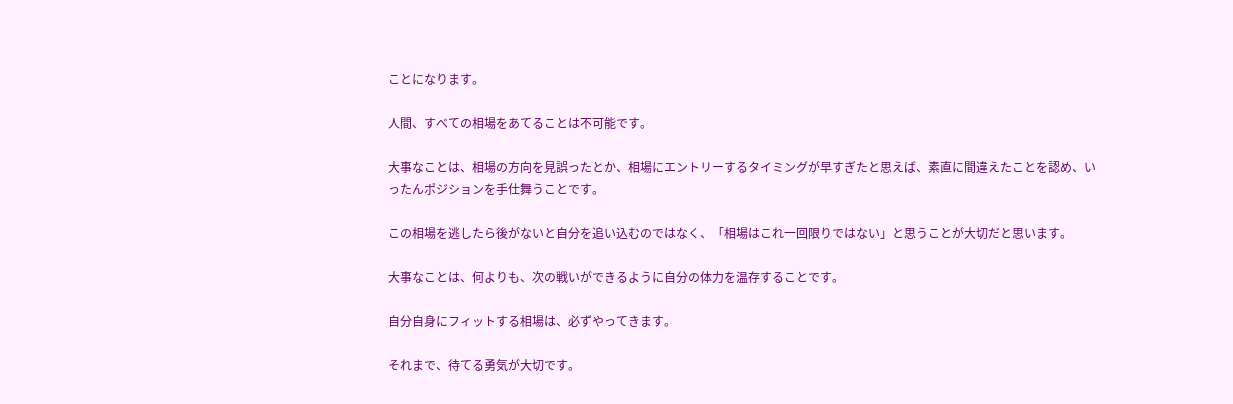ことになります。

人間、すべての相場をあてることは不可能です。

大事なことは、相場の方向を見誤ったとか、相場にエントリーするタイミングが早すぎたと思えば、素直に間違えたことを認め、いったんポジションを手仕舞うことです。

この相場を逃したら後がないと自分を追い込むのではなく、「相場はこれ一回限りではない」と思うことが大切だと思います。

大事なことは、何よりも、次の戦いができるように自分の体力を温存することです。

自分自身にフィットする相場は、必ずやってきます。

それまで、待てる勇気が大切です。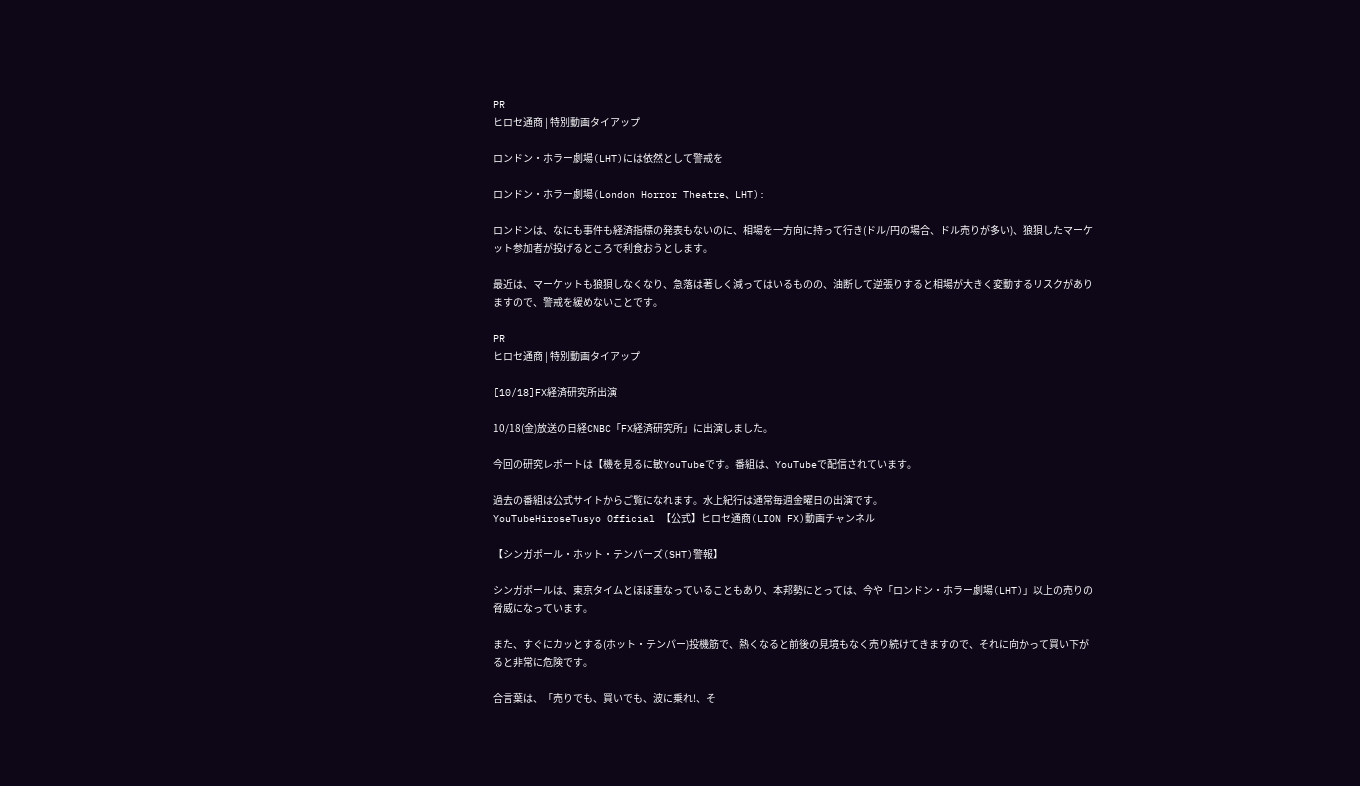PR
ヒロセ通商 | 特別動画タイアップ

ロンドン・ホラー劇場(LHT)には依然として警戒を

ロンドン・ホラー劇場(London Horror Theatre、LHT):

ロンドンは、なにも事件も経済指標の発表もないのに、相場を一方向に持って行き(ドル/円の場合、ドル売りが多い)、狼狽したマーケット参加者が投げるところで利食おうとします。

最近は、マーケットも狼狽しなくなり、急落は著しく減ってはいるものの、油断して逆張りすると相場が大きく変動するリスクがありますので、警戒を緩めないことです。

PR
ヒロセ通商 | 特別動画タイアップ

[10/18]FX経済研究所出演

10/18(金)放送の日経CNBC「FX経済研究所」に出演しました。

今回の研究レポートは【機を見るに敏YouTubeです。番組は、YouTubeで配信されています。

過去の番組は公式サイトからご覧になれます。水上紀行は通常毎週金曜日の出演です。
YouTubeHiroseTusyo Official 【公式】ヒロセ通商(LION FX)動画チャンネル

【シンガポール・ホット・テンパーズ(SHT)警報】

シンガポールは、東京タイムとほぼ重なっていることもあり、本邦勢にとっては、今や「ロンドン・ホラー劇場(LHT)」以上の売りの脅威になっています。

また、すぐにカッとする(ホット・テンパー)投機筋で、熱くなると前後の見境もなく売り続けてきますので、それに向かって買い下がると非常に危険です。

合言葉は、「売りでも、買いでも、波に乗れ!、そ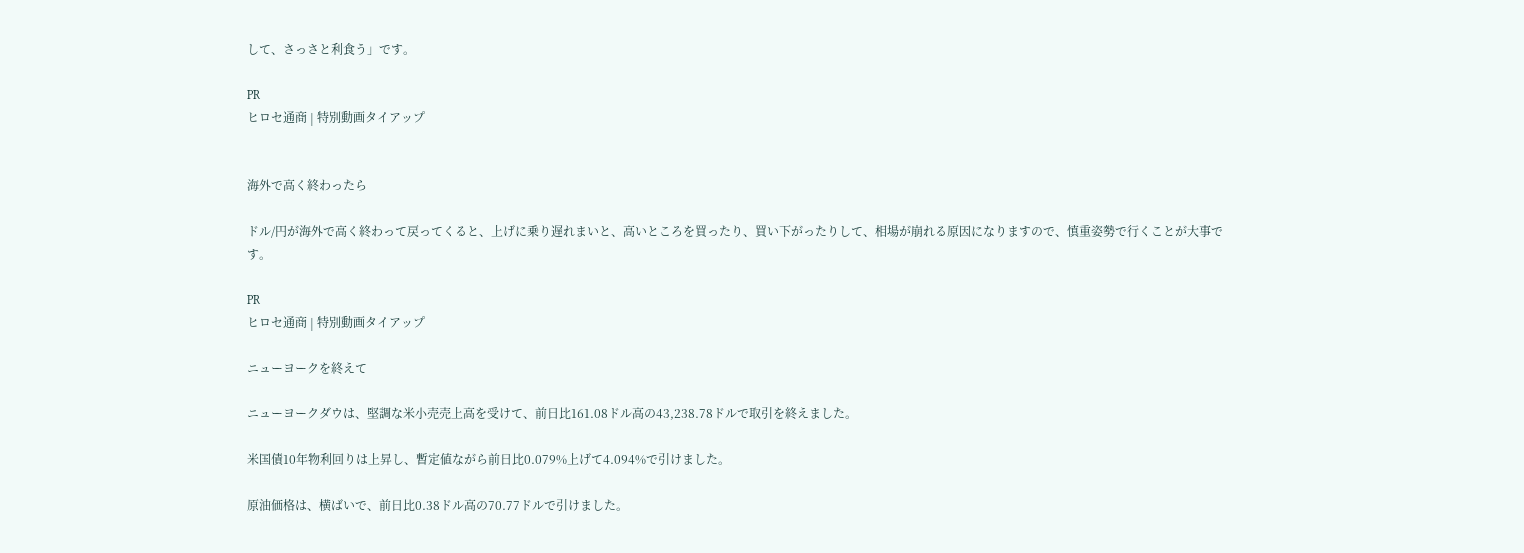して、さっさと利食う」です。

PR
ヒロセ通商 | 特別動画タイアップ


海外で高く終わったら

ドル/円が海外で高く終わって戻ってくると、上げに乗り遅れまいと、高いところを買ったり、買い下がったりして、相場が崩れる原因になりますので、慎重姿勢で行くことが大事です。

PR
ヒロセ通商 | 特別動画タイアップ

ニューヨークを終えて

ニューヨークダウは、堅調な米小売売上高を受けて、前日比161.08ドル高の43,238.78ドルで取引を終えました。

米国債10年物利回りは上昇し、暫定値ながら前日比0.079%上げて4.094%で引けました。

原油価格は、横ばいで、前日比0.38ドル高の70.77ドルで引けました。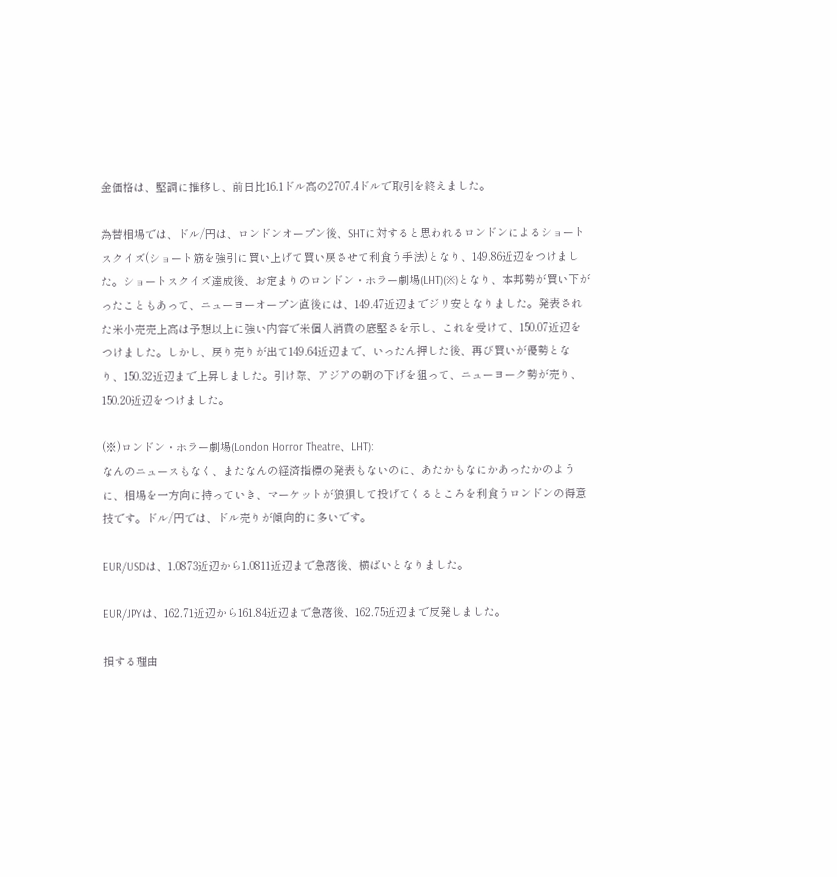金価格は、堅調に推移し、前日比16.1ドル高の2707.4ドルで取引を終えました。

為替相場では、ドル/円は、ロンドンオープン後、SHTに対すると思われるロンドンによるショートスクイズ(ショート筋を強引に買い上げて買い戻させて利食う手法)となり、149.86近辺をつけました。ショートスクイズ達成後、お定まりのロンドン・ホラー劇場(LHT)(※)となり、本邦勢が買い下がったこともあって、ニューヨーオープン直後には、149.47近辺までジリ安となりました。発表された米小売売上高は予想以上に強い内容で米個人消費の底堅さを示し、これを受けて、150.07近辺をつけました。しかし、戻り売りが出て149.64近辺まで、いったん押した後、再び買いが優勢となり、150.32近辺まで上昇しました。引け際、アジアの朝の下げを狙って、ニューヨーク勢が売り、150.20近辺をつけました。

(※)ロンドン・ホラー劇場(London Horror Theatre、LHT):
なんのニュースもなく、またなんの経済指標の発表もないのに、あたかもなにかあったかのように、相場を一方向に持っていき、マーケットが狼狽して投げてくるところを利食うロンドンの得意技です。ドル/円では、ドル売りが傾向的に多いです。

EUR/USDは、1.0873近辺から1.0811近辺まで急落後、横ばいとなりました。

EUR/JPYは、162.71近辺から161.84近辺まで急落後、162.75近辺まで反発しました。

損する理由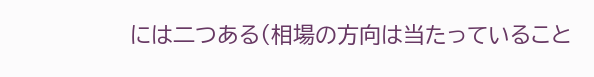には二つある(相場の方向は当たっていること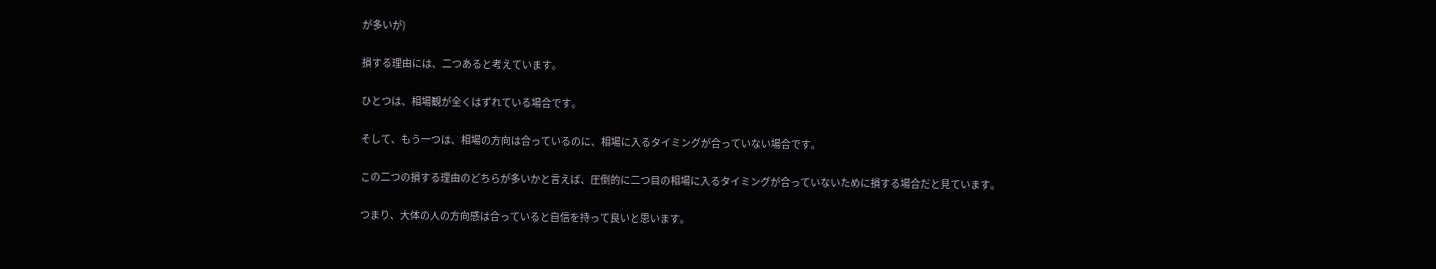が多いが)

損する理由には、二つあると考えています。

ひとつは、相場観が全くはずれている場合です。

そして、もう一つは、相場の方向は合っているのに、相場に入るタイミングが合っていない場合です。

この二つの損する理由のどちらが多いかと言えば、圧倒的に二つ目の相場に入るタイミングが合っていないために損する場合だと見ています。

つまり、大体の人の方向感は合っていると自信を持って良いと思います。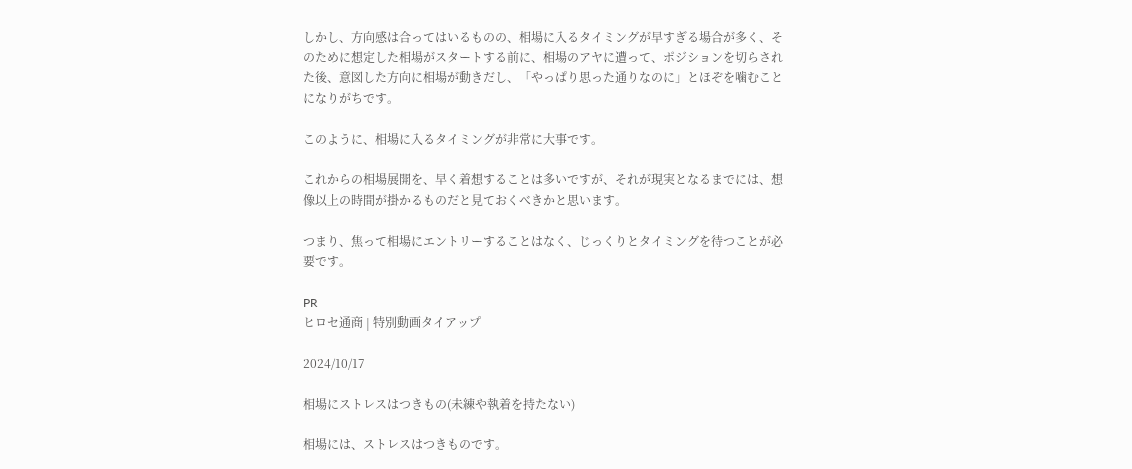しかし、方向感は合ってはいるものの、相場に入るタイミングが早すぎる場合が多く、そのために想定した相場がスタートする前に、相場のアヤに遭って、ポジションを切らされた後、意図した方向に相場が動きだし、「やっぱり思った通りなのに」とほぞを噛むことになりがちです。

このように、相場に入るタイミングが非常に大事です。

これからの相場展開を、早く着想することは多いですが、それが現実となるまでには、想像以上の時間が掛かるものだと見ておくべきかと思います。

つまり、焦って相場にエントリーすることはなく、じっくりとタイミングを待つことが必要です。

PR
ヒロセ通商 | 特別動画タイアップ

2024/10/17

相場にストレスはつきもの(未練や執着を持たない)

相場には、ストレスはつきものです。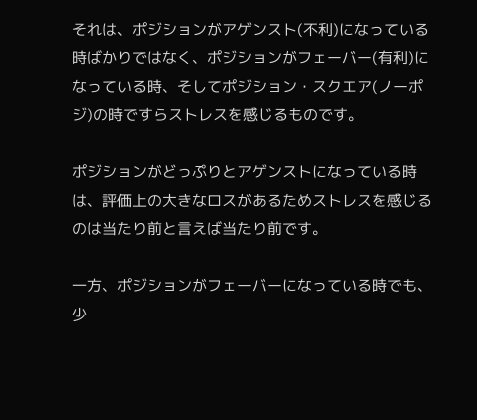それは、ポジションがアゲンスト(不利)になっている時ばかりではなく、ポジションがフェーバー(有利)になっている時、そしてポジション・スクエア(ノーポジ)の時ですらストレスを感じるものです。

ポジションがどっぷりとアゲンストになっている時は、評価上の大きなロスがあるためストレスを感じるのは当たり前と言えば当たり前です。

一方、ポジションがフェーバーになっている時でも、少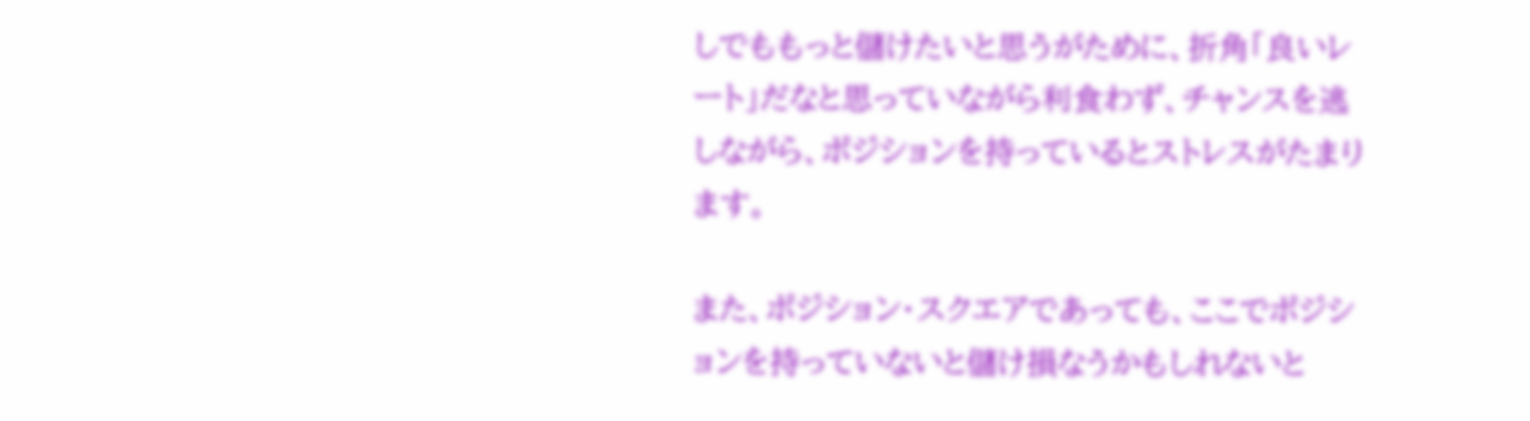しでももっと儲けたいと思うがために、折角「良いレート」だなと思っていながら利食わず、チャンスを逃しながら、ポジションを持っているとストレスがたまります。

また、ポジション・スクエアであっても、ここでポジションを持っていないと儲け損なうかもしれないと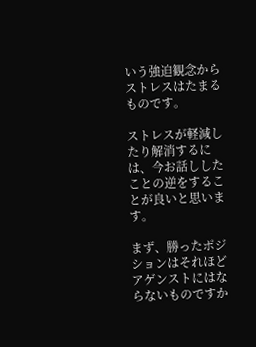いう強迫観念からストレスはたまるものです。

ストレスが軽減したり解消するには、今お話ししたことの逆をすることが良いと思います。

まず、勝ったポジションはそれほどアゲンストにはならないものですか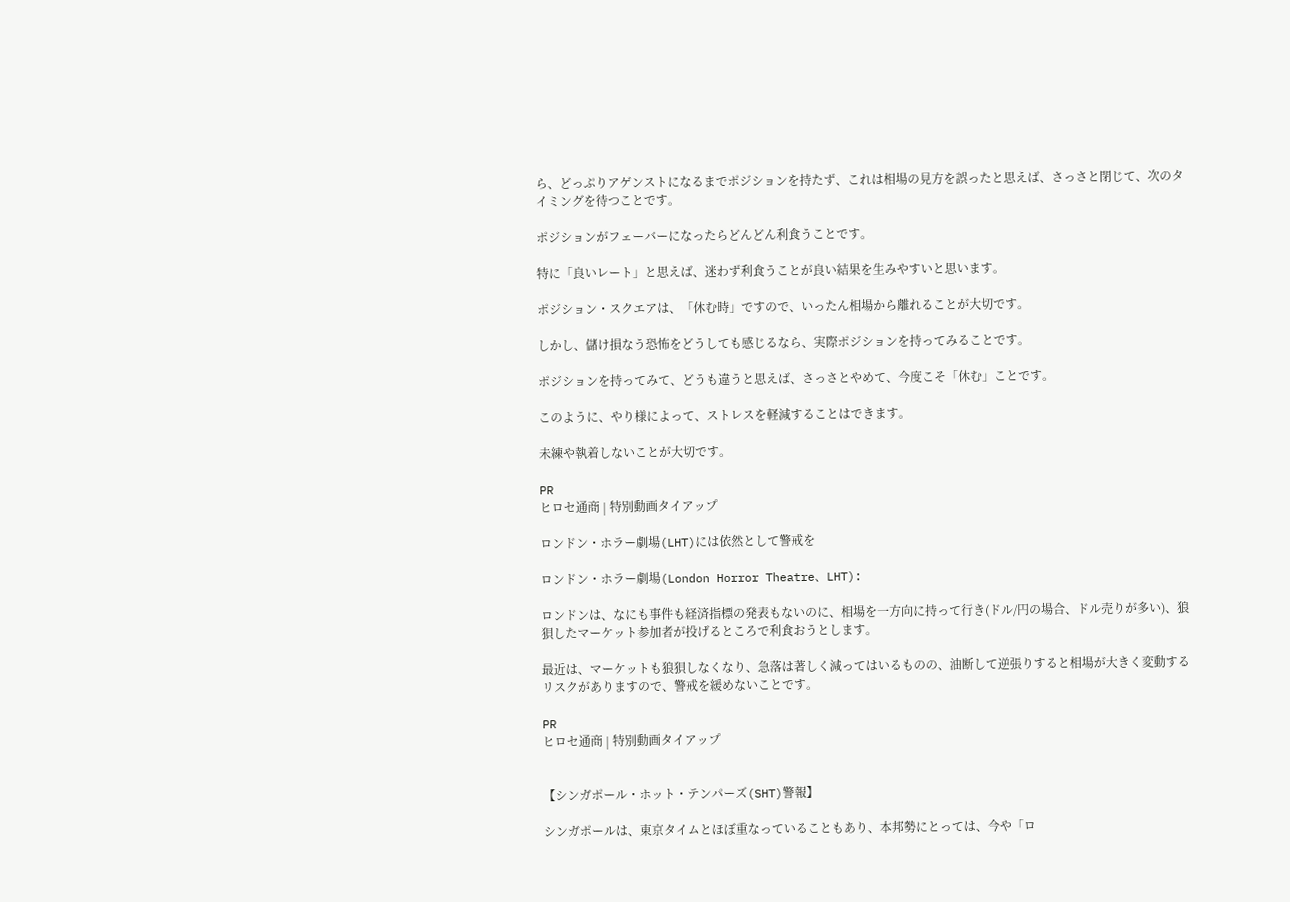ら、どっぷりアゲンストになるまでポジションを持たず、これは相場の見方を誤ったと思えば、さっさと閉じて、次のタイミングを待つことです。

ポジションがフェーバーになったらどんどん利食うことです。

特に「良いレート」と思えば、迷わず利食うことが良い結果を生みやすいと思います。

ポジション・スクエアは、「休む時」ですので、いったん相場から離れることが大切です。

しかし、儲け損なう恐怖をどうしても感じるなら、実際ポジションを持ってみることです。

ポジションを持ってみて、どうも違うと思えば、さっさとやめて、今度こそ「休む」ことです。

このように、やり様によって、ストレスを軽減することはできます。

未練や執着しないことが大切です。

PR
ヒロセ通商 | 特別動画タイアップ

ロンドン・ホラー劇場(LHT)には依然として警戒を

ロンドン・ホラー劇場(London Horror Theatre、LHT):

ロンドンは、なにも事件も経済指標の発表もないのに、相場を一方向に持って行き(ドル/円の場合、ドル売りが多い)、狼狽したマーケット参加者が投げるところで利食おうとします。

最近は、マーケットも狼狽しなくなり、急落は著しく減ってはいるものの、油断して逆張りすると相場が大きく変動するリスクがありますので、警戒を緩めないことです。

PR
ヒロセ通商 | 特別動画タイアップ


【シンガポール・ホット・テンパーズ(SHT)警報】

シンガポールは、東京タイムとほぼ重なっていることもあり、本邦勢にとっては、今や「ロ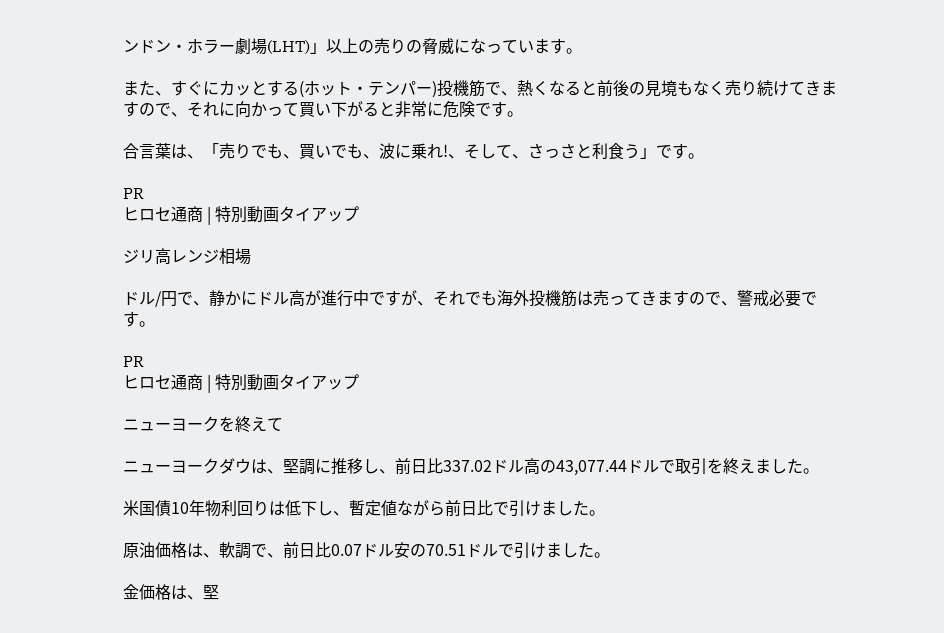ンドン・ホラー劇場(LHT)」以上の売りの脅威になっています。

また、すぐにカッとする(ホット・テンパー)投機筋で、熱くなると前後の見境もなく売り続けてきますので、それに向かって買い下がると非常に危険です。

合言葉は、「売りでも、買いでも、波に乗れ!、そして、さっさと利食う」です。

PR
ヒロセ通商 | 特別動画タイアップ

ジリ高レンジ相場

ドル/円で、静かにドル高が進行中ですが、それでも海外投機筋は売ってきますので、警戒必要です。

PR
ヒロセ通商 | 特別動画タイアップ

ニューヨークを終えて

ニューヨークダウは、堅調に推移し、前日比337.02ドル高の43,077.44ドルで取引を終えました。

米国債10年物利回りは低下し、暫定値ながら前日比で引けました。

原油価格は、軟調で、前日比0.07ドル安の70.51ドルで引けました。

金価格は、堅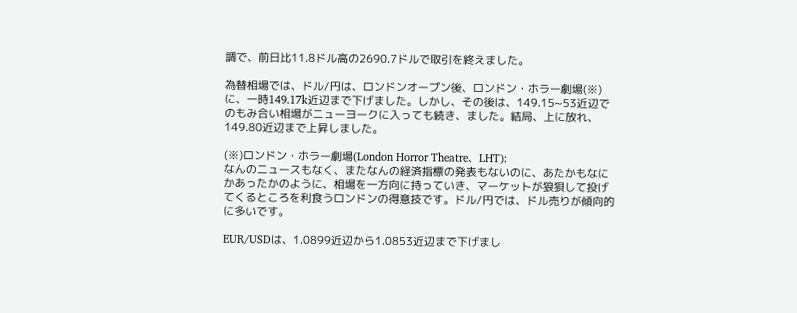調で、前日比11.8ドル高の2690.7ドルで取引を終えました。

為替相場では、ドル/円は、ロンドンオープン後、ロンドン・ホラー劇場(※)に、一時149.17k近辺まで下げました。しかし、その後は、149.15~53近辺でのもみ合い相場がニューヨークに入っても続き、ました。結局、上に放れ、149.80近辺まで上昇しました。

(※)ロンドン・ホラー劇場(London Horror Theatre、LHT):
なんのニュースもなく、またなんの経済指標の発表もないのに、あたかもなにかあったかのように、相場を一方向に持っていき、マーケットが狼狽して投げてくるところを利食うロンドンの得意技です。ドル/円では、ドル売りが傾向的に多いです。

EUR/USDは、1.0899近辺から1.0853近辺まで下げまし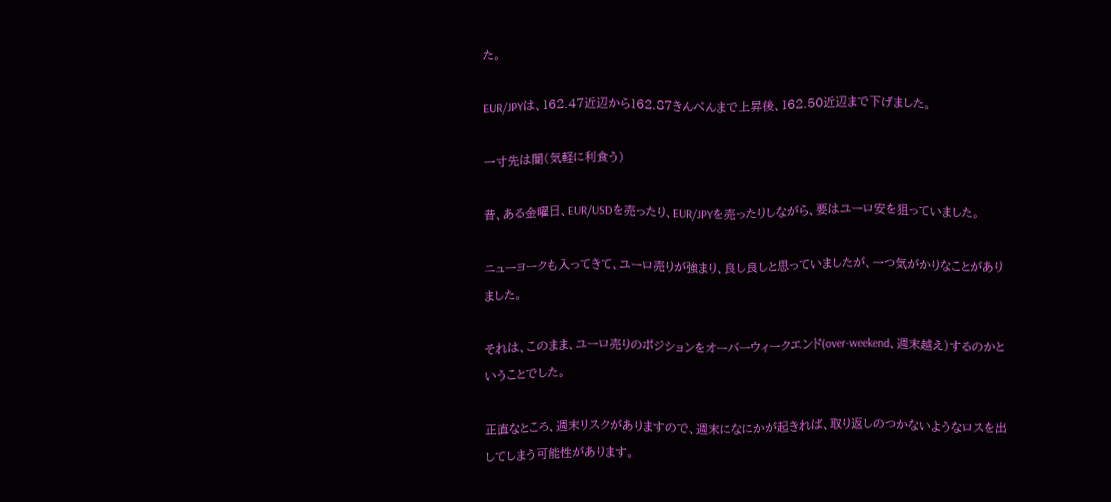た。

EUR/JPYは、162.47近辺から162.87きんぺんまで上昇後、162.50近辺まで下げました。

一寸先は闇(気軽に利食う)

昔、ある金曜日、EUR/USDを売ったり、EUR/JPYを売ったりしながら、要はユーロ安を狙っていました。

ニューヨークも入ってきて、ユーロ売りが強まり、良し良しと思っていましたが、一つ気がかりなことがありました。

それは、このまま、ユーロ売りのポジションをオーバーウィークエンド(over-weekend、週末越え)するのかということでした。

正直なところ、週末リスクがありますので、週末になにかが起きれば、取り返しのつかないようなロスを出してしまう可能性があります。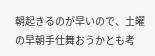朝起きるのが早いので、土曜の早朝手仕舞おうかとも考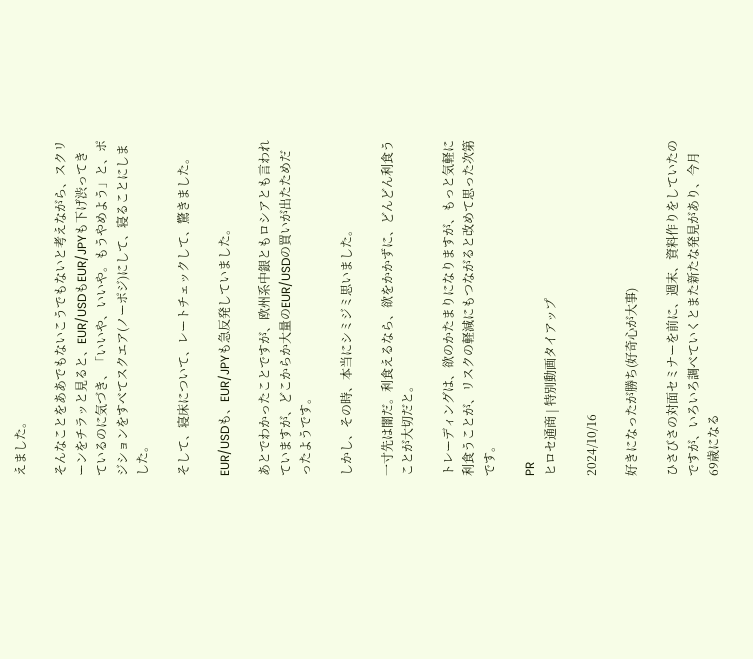えました。

そんなことをああでもないこうでもないと考えながら、スクリーンをチラッと見ると、EUR/USDもEUR/JPYも下げ渋ってきているのに気づき、「いいや、いいや。もうやめよう」と、ポジションをすべてスクエア(ノーポジ)にして、寝ることにしました。

そして、寝床について、レートチェックして、驚きました。

EUR/USDも、EUR/JPYも急反発していました。

あとでわかったことですが、欧州系中銀ともロシアとも言われていますが、どこからか大量のEUR/USDの買いが出たためだったようです。

しかし、その時、本当にシミジミ思いました。

一寸先は闇だ。利食えるなら、欲をかかずに、どんどん利食うことが大切だと。

トレーディングは、欲のかたまりになりますが、もっと気軽に利食うことが、リスクの軽減にもつながると改めて思った次第です。

PR
ヒロセ通商 | 特別動画タイアップ

2024/10/16

好きになったが勝ち(好奇心が大事)

ひさびさの対面セミナーを前に、週末、資料作りをしていたのですが、いろいろ調べていくとまた新たな発見があり、今月69歳になる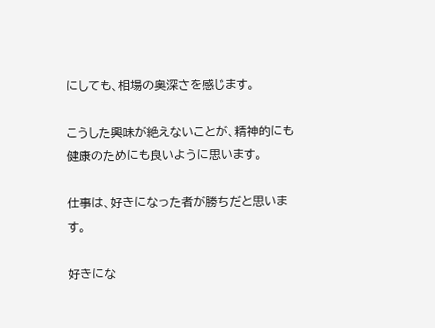にしても、相場の奥深さを感じます。

こうした興味が絶えないことが、精神的にも健康のためにも良いように思います。

仕事は、好きになった者が勝ちだと思います。

好きにな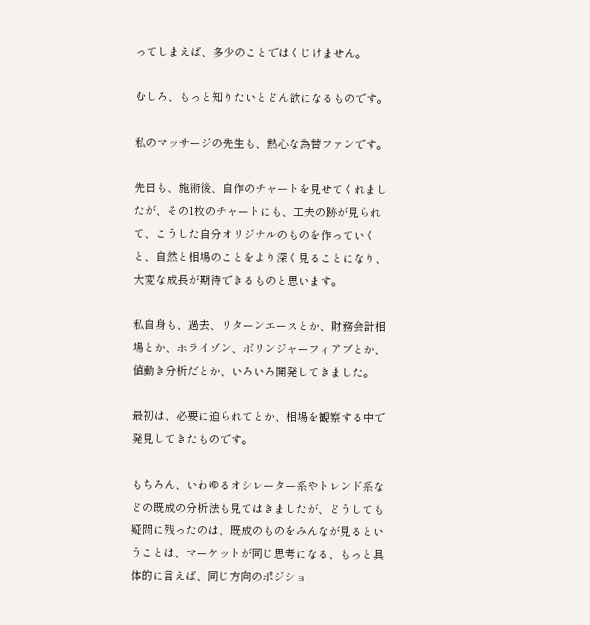ってしまえば、多少のことではくじけません。

むしろ、もっと知りたいとどん欲になるものです。

私のマッサージの先生も、熱心な為替ファンです。

先日も、施術後、自作のチャートを見せてくれましたが、その1枚のチャートにも、工夫の跡が見られて、こうした自分オリジナルのものを作っていくと、自然と相場のことをより深く見ることになり、大変な成長が期待できるものと思います。

私自身も、過去、リターンエースとか、財務会計相場とか、ホライゾン、ボリンジャーフィアブとか、値動き分析だとか、いろいろ開発してきました。

最初は、必要に迫られてとか、相場を観察する中で発見してきたものです。

もちろん、いわゆるオシレーター系やトレンド系などの既成の分析法も見てはきましたが、どうしても疑問に残ったのは、既成のものをみんなが見るということは、マーケットが同じ思考になる、もっと具体的に言えば、同じ方向のポジショ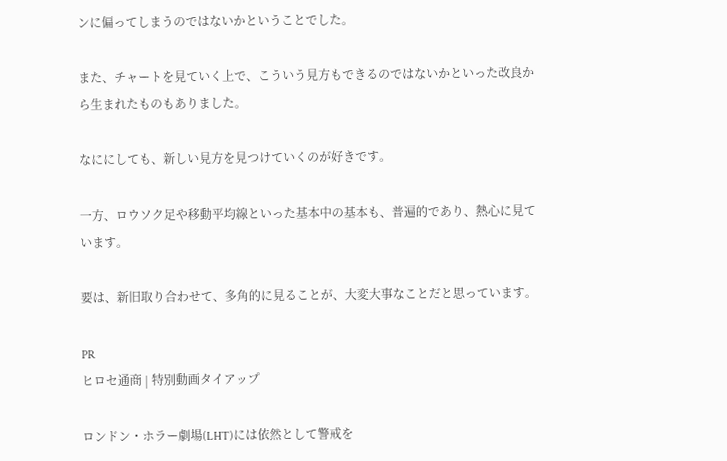ンに偏ってしまうのではないかということでした。

また、チャートを見ていく上で、こういう見方もできるのではないかといった改良から生まれたものもありました。

なににしても、新しい見方を見つけていくのが好きです。

一方、ロウソク足や移動平均線といった基本中の基本も、普遍的であり、熱心に見ています。

要は、新旧取り合わせて、多角的に見ることが、大変大事なことだと思っています。

PR
ヒロセ通商 | 特別動画タイアップ

ロンドン・ホラー劇場(LHT)には依然として警戒を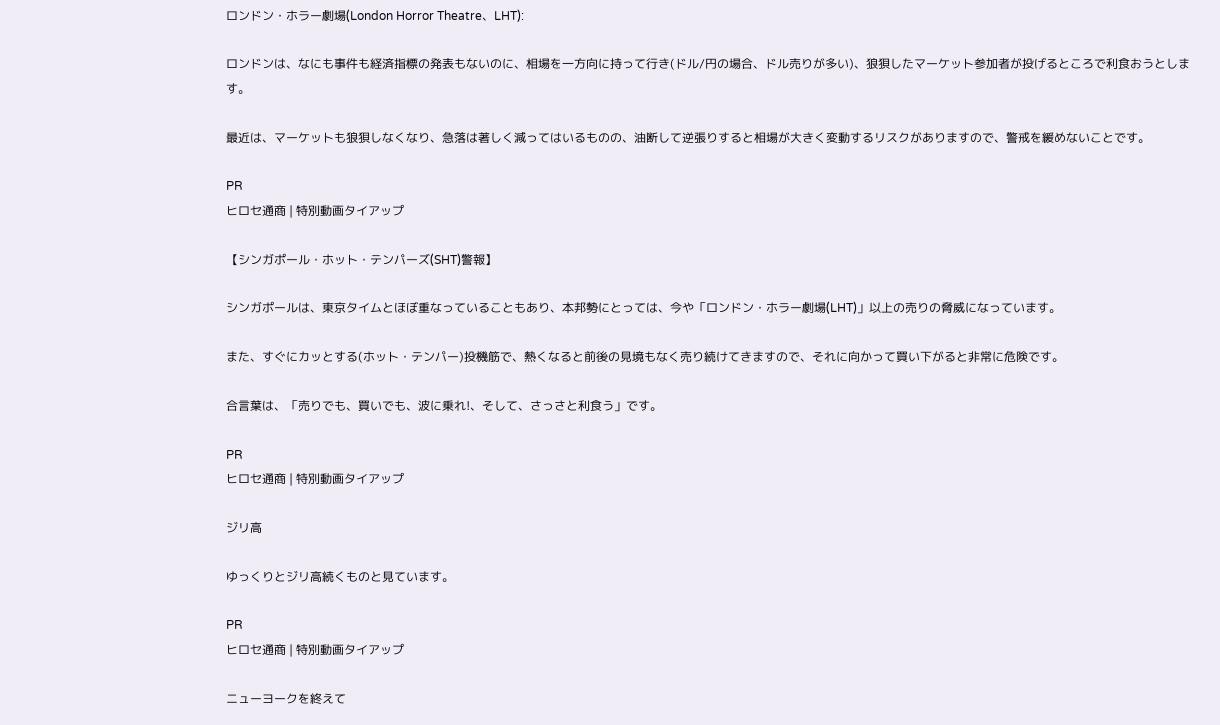ロンドン・ホラー劇場(London Horror Theatre、LHT):

ロンドンは、なにも事件も経済指標の発表もないのに、相場を一方向に持って行き(ドル/円の場合、ドル売りが多い)、狼狽したマーケット参加者が投げるところで利食おうとします。

最近は、マーケットも狼狽しなくなり、急落は著しく減ってはいるものの、油断して逆張りすると相場が大きく変動するリスクがありますので、警戒を緩めないことです。

PR
ヒロセ通商 | 特別動画タイアップ

【シンガポール・ホット・テンパーズ(SHT)警報】

シンガポールは、東京タイムとほぼ重なっていることもあり、本邦勢にとっては、今や「ロンドン・ホラー劇場(LHT)」以上の売りの脅威になっています。

また、すぐにカッとする(ホット・テンパー)投機筋で、熱くなると前後の見境もなく売り続けてきますので、それに向かって買い下がると非常に危険です。

合言葉は、「売りでも、買いでも、波に乗れ!、そして、さっさと利食う」です。

PR
ヒロセ通商 | 特別動画タイアップ

ジリ高

ゆっくりとジリ高続くものと見ています。

PR
ヒロセ通商 | 特別動画タイアップ

ニューヨークを終えて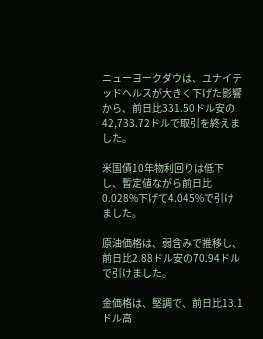ニューヨークダウは、ユナイテッドヘルスが大きく下げた影響から、前日比331.50ドル安の42,733.72ドルで取引を終えました。

米国債10年物利回りは低下し、暫定値ながら前日比0.028%下げて4.045%で引けました。

原油価格は、弱含みで推移し、前日比2.88ドル安の70.94ドルで引けました。

金価格は、堅調で、前日比13.1ドル高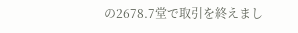の2678.7堂で取引を終えまし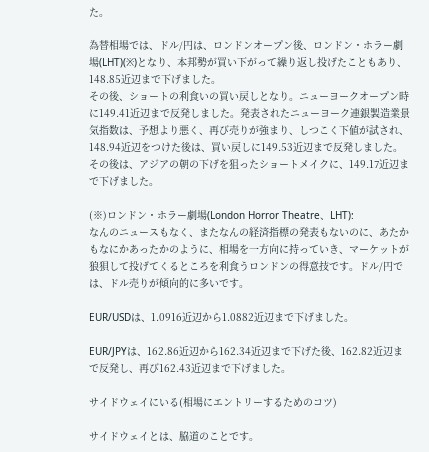た。

為替相場では、ドル/円は、ロンドンオープン後、ロンドン・ホラー劇場(LHT)(※)となり、本邦勢が買い下がって繰り返し投げたこともあり、148.85近辺まで下げました。
その後、ショートの利食いの買い戻しとなり。ニューヨークオープン時に149.41近辺まで反発しました。発表されたニューヨーク連銀製造業景気指数は、予想より悪く、再び売りが強まり、しつこく下値が試され、148.94近辺をつけた後は、買い戻しに149.53近辺まで反発しました。その後は、アジアの朝の下げを狙ったショートメイクに、149.17近辺まで下げました。

(※)ロンドン・ホラー劇場(London Horror Theatre、LHT):
なんのニュースもなく、またなんの経済指標の発表もないのに、あたかもなにかあったかのように、相場を一方向に持っていき、マーケットが狼狽して投げてくるところを利食うロンドンの得意技です。ドル/円では、ドル売りが傾向的に多いです。

EUR/USDは、1.0916近辺から1.0882近辺まで下げました。

EUR/JPYは、162.86近辺から162.34近辺まで下げた後、162.82近辺まで反発し、再び162.43近辺まで下げました。

サイドウェイにいる(相場にエントリーするためのコツ)

サイドウェイとは、脇道のことです。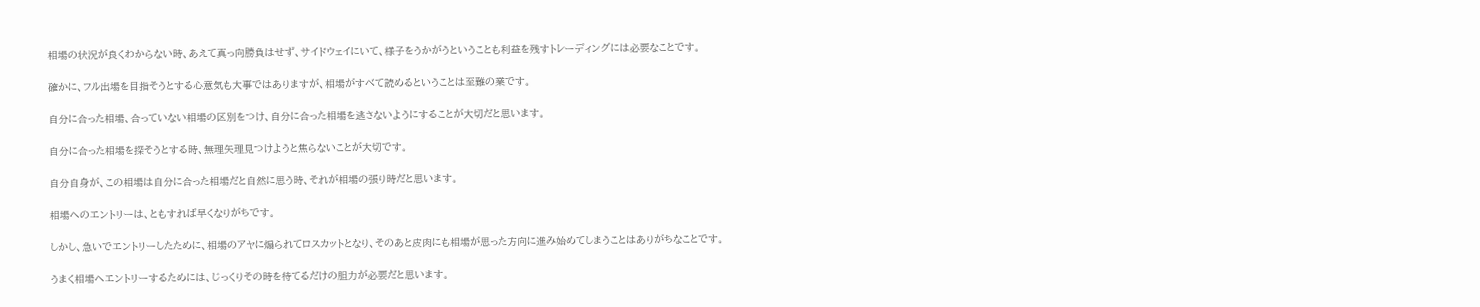相場の状況が良くわからない時、あえて真っ向勝負はせず、サイドウェイにいて、様子をうかがうということも利益を残すトレーディングには必要なことです。

確かに、フル出場を目指そうとする心意気も大事ではありますが、相場がすべて読めるということは至難の業です。

自分に合った相場、合っていない相場の区別をつけ、自分に合った相場を逃さないようにすることが大切だと思います。

自分に合った相場を探そうとする時、無理矢理見つけようと焦らないことが大切です。

自分自身が、この相場は自分に合った相場だと自然に思う時、それが相場の張り時だと思います。

相場へのエントリーは、ともすれば早くなりがちです。

しかし、急いでエントリーしたために、相場のアヤに煽られてロスカットとなり、そのあと皮肉にも相場が思った方向に進み始めてしまうことはありがちなことです。

うまく相場へエントリーするためには、じっくりその時を待てるだけの胆力が必要だと思います。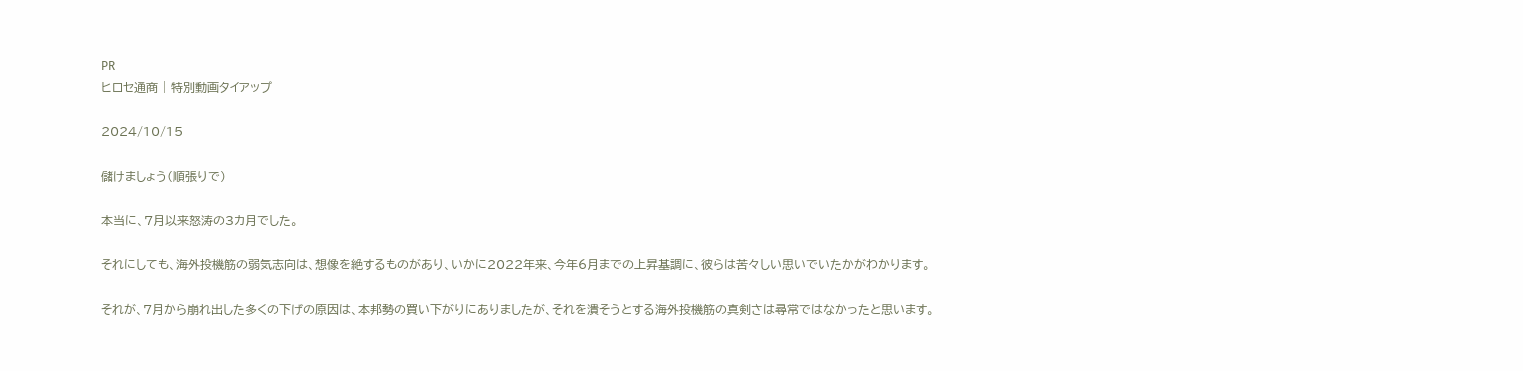PR
ヒロセ通商 | 特別動画タイアップ

2024/10/15

儲けましょう(順張りで)

本当に、7月以来怒涛の3カ月でした。

それにしても、海外投機筋の弱気志向は、想像を絶するものがあり、いかに2022年来、今年6月までの上昇基調に、彼らは苦々しい思いでいたかがわかります。

それが、7月から崩れ出した多くの下げの原因は、本邦勢の買い下がりにありましたが、それを潰そうとする海外投機筋の真剣さは尋常ではなかったと思います。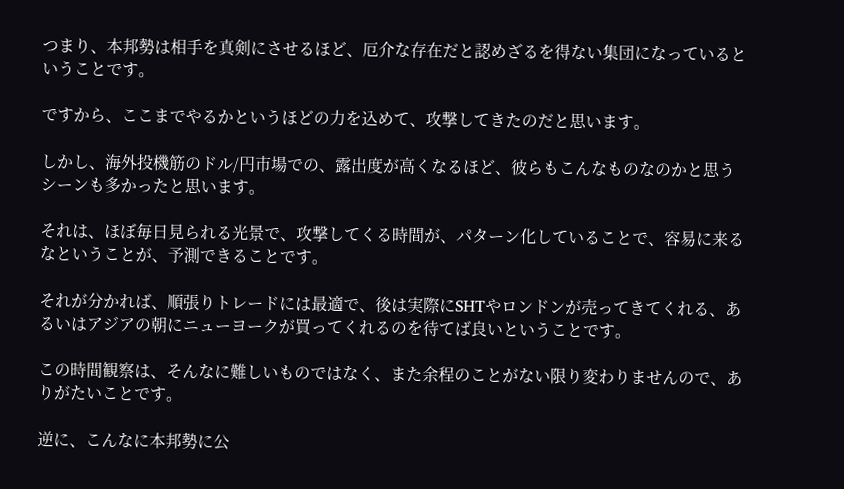つまり、本邦勢は相手を真剣にさせるほど、厄介な存在だと認めざるを得ない集団になっているということです。

ですから、ここまでやるかというほどの力を込めて、攻撃してきたのだと思います。

しかし、海外投機筋のドル/円市場での、露出度が高くなるほど、彼らもこんなものなのかと思うシーンも多かったと思います。

それは、ほぼ毎日見られる光景で、攻撃してくる時間が、パターン化していることで、容易に来るなということが、予測できることです。

それが分かれば、順張りトレードには最適で、後は実際にSHTやロンドンが売ってきてくれる、あるいはアジアの朝にニューヨークが買ってくれるのを待てば良いということです。

この時間観察は、そんなに難しいものではなく、また余程のことがない限り変わりませんので、ありがたいことです。

逆に、こんなに本邦勢に公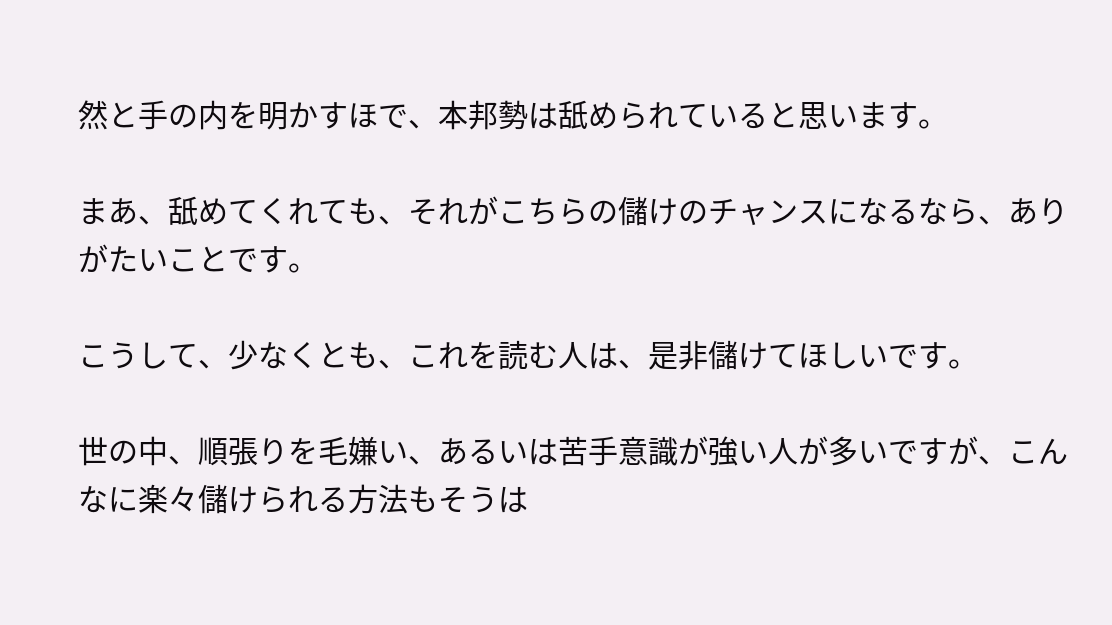然と手の内を明かすほで、本邦勢は舐められていると思います。

まあ、舐めてくれても、それがこちらの儲けのチャンスになるなら、ありがたいことです。

こうして、少なくとも、これを読む人は、是非儲けてほしいです。

世の中、順張りを毛嫌い、あるいは苦手意識が強い人が多いですが、こんなに楽々儲けられる方法もそうは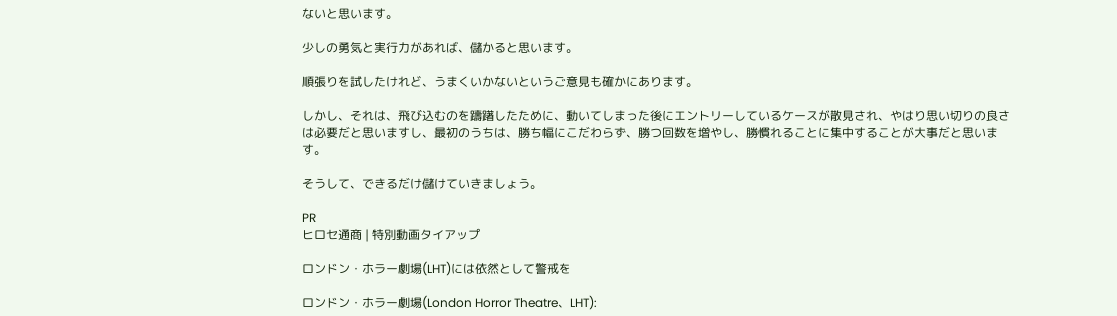ないと思います。

少しの勇気と実行力があれば、儲かると思います。

順張りを試したけれど、うまくいかないというご意見も確かにあります。

しかし、それは、飛び込むのを躊躇したために、動いてしまった後にエントリーしているケースが散見され、やはり思い切りの良さは必要だと思いますし、最初のうちは、勝ち幅にこだわらず、勝つ回数を増やし、勝慣れることに集中することが大事だと思います。

そうして、できるだけ儲けていきましょう。

PR
ヒロセ通商 | 特別動画タイアップ

ロンドン・ホラー劇場(LHT)には依然として警戒を

ロンドン・ホラー劇場(London Horror Theatre、LHT):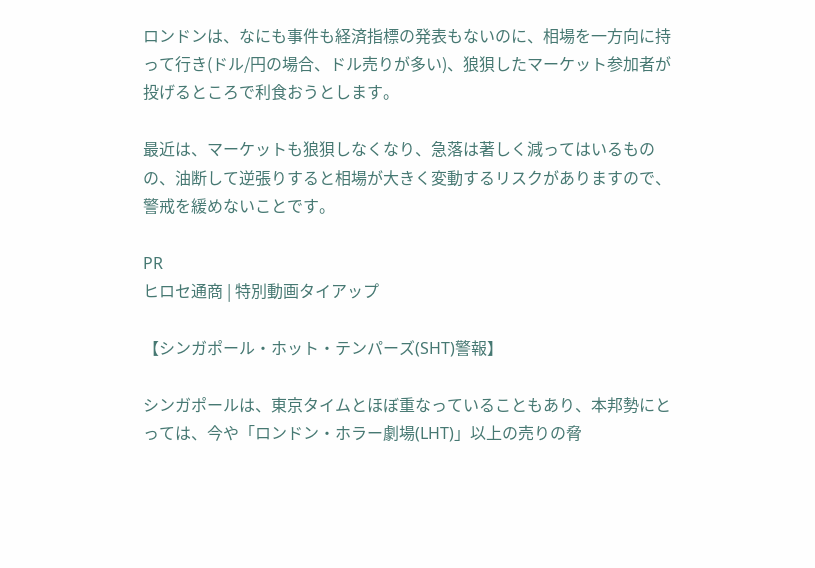ロンドンは、なにも事件も経済指標の発表もないのに、相場を一方向に持って行き(ドル/円の場合、ドル売りが多い)、狼狽したマーケット参加者が投げるところで利食おうとします。

最近は、マーケットも狼狽しなくなり、急落は著しく減ってはいるものの、油断して逆張りすると相場が大きく変動するリスクがありますので、警戒を緩めないことです。

PR
ヒロセ通商 | 特別動画タイアップ

【シンガポール・ホット・テンパーズ(SHT)警報】

シンガポールは、東京タイムとほぼ重なっていることもあり、本邦勢にとっては、今や「ロンドン・ホラー劇場(LHT)」以上の売りの脅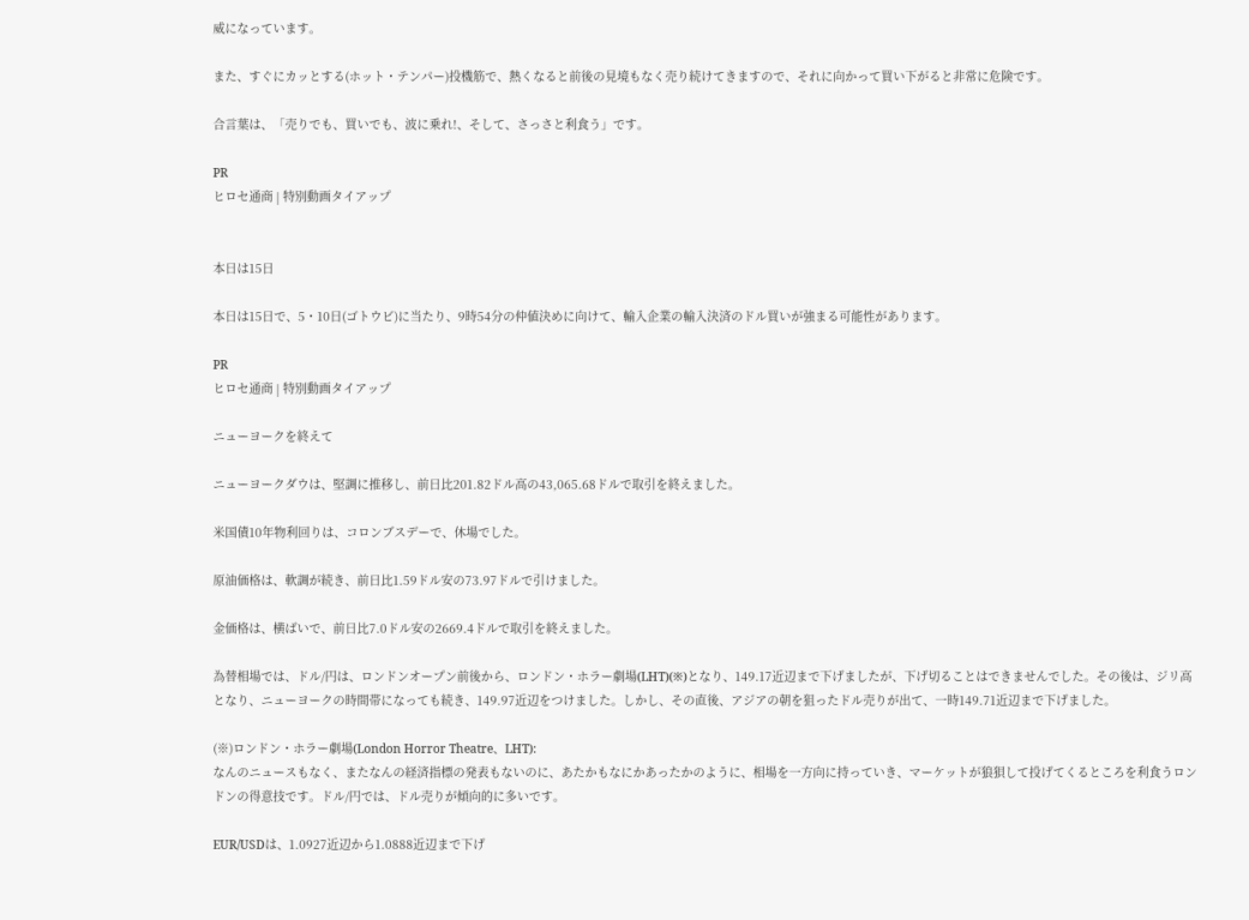威になっています。

また、すぐにカッとする(ホット・テンパー)投機筋で、熱くなると前後の見境もなく売り続けてきますので、それに向かって買い下がると非常に危険です。

合言葉は、「売りでも、買いでも、波に乗れ!、そして、さっさと利食う」です。

PR
ヒロセ通商 | 特別動画タイアップ


本日は15日

本日は15日で、5・10日(ゴトウビ)に当たり、9時54分の仲値決めに向けて、輸入企業の輸入決済のドル買いが強まる可能性があります。

PR
ヒロセ通商 | 特別動画タイアップ

ニューヨークを終えて

ニューヨークダウは、堅調に推移し、前日比201.82ドル高の43,065.68ドルで取引を終えました。

米国債10年物利回りは、コロンブスデーで、休場でした。

原油価格は、軟調が続き、前日比1.59ドル安の73.97ドルで引けました。

金価格は、横ばいで、前日比7.0ドル安の2669.4ドルで取引を終えました。

為替相場では、ドル/円は、ロンドンオープン前後から、ロンドン・ホラー劇場(LHT)(※)となり、149.17近辺まで下げましたが、下げ切ることはできませんでした。その後は、ジリ高となり、ニューヨークの時間帯になっても続き、149.97近辺をつけました。しかし、その直後、アジアの朝を狙ったドル売りが出て、一時149.71近辺まで下げました。

(※)ロンドン・ホラー劇場(London Horror Theatre、LHT):
なんのニュースもなく、またなんの経済指標の発表もないのに、あたかもなにかあったかのように、相場を一方向に持っていき、マーケットが狼狽して投げてくるところを利食うロンドンの得意技です。ドル/円では、ドル売りが傾向的に多いです。

EUR/USDは、1.0927近辺から1.0888近辺まで下げ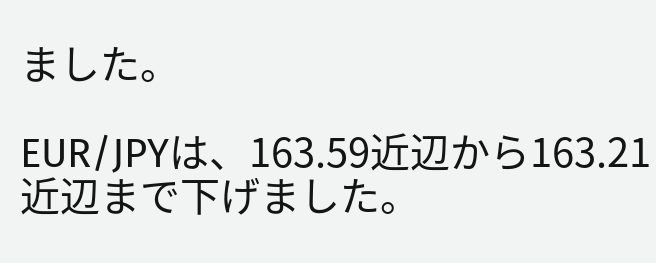ました。

EUR/JPYは、163.59近辺から163.21近辺まで下げました。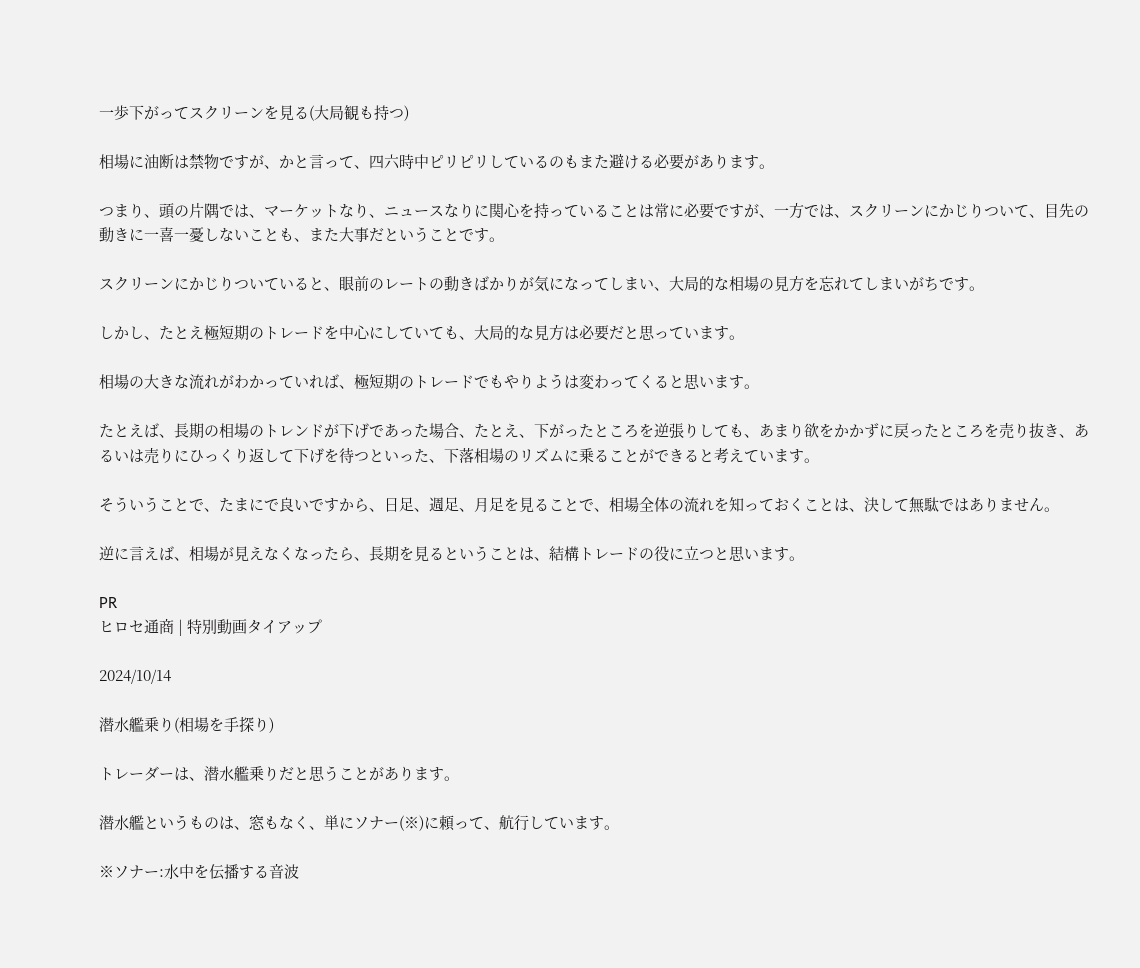一歩下がってスクリーンを見る(大局観も持つ)

相場に油断は禁物ですが、かと言って、四六時中ピリピリしているのもまた避ける必要があります。

つまり、頭の片隅では、マーケットなり、ニュースなりに関心を持っていることは常に必要ですが、一方では、スクリーンにかじりついて、目先の動きに一喜一憂しないことも、また大事だということです。

スクリーンにかじりついていると、眼前のレートの動きばかりが気になってしまい、大局的な相場の見方を忘れてしまいがちです。

しかし、たとえ極短期のトレードを中心にしていても、大局的な見方は必要だと思っています。

相場の大きな流れがわかっていれば、極短期のトレードでもやりようは変わってくると思います。

たとえば、長期の相場のトレンドが下げであった場合、たとえ、下がったところを逆張りしても、あまり欲をかかずに戻ったところを売り抜き、あるいは売りにひっくり返して下げを待つといった、下落相場のリズムに乗ることができると考えています。

そういうことで、たまにで良いですから、日足、週足、月足を見ることで、相場全体の流れを知っておくことは、決して無駄ではありません。

逆に言えば、相場が見えなくなったら、長期を見るということは、結構トレードの役に立つと思います。

PR
ヒロセ通商 | 特別動画タイアップ

2024/10/14

潜水艦乗り(相場を手探り)

トレーダーは、潜水艦乗りだと思うことがあります。

潜水艦というものは、窓もなく、単にソナー(※)に頼って、航行しています。

※ソナー:水中を伝播する音波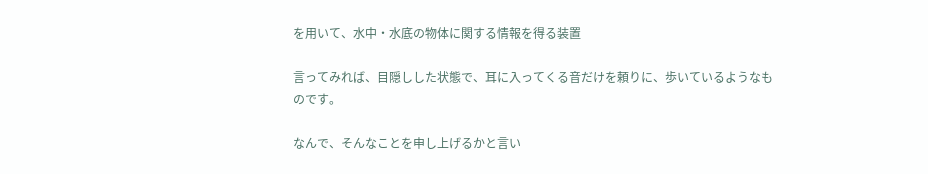を用いて、水中・水底の物体に関する情報を得る装置

言ってみれば、目隠しした状態で、耳に入ってくる音だけを頼りに、歩いているようなものです。

なんで、そんなことを申し上げるかと言い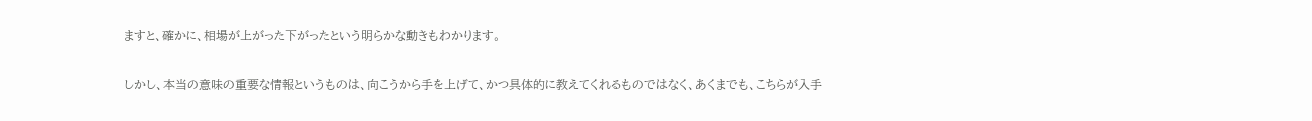ますと、確かに、相場が上がった下がったという明らかな動きもわかります。

しかし、本当の意味の重要な情報というものは、向こうから手を上げて、かつ具体的に教えてくれるものではなく、あくまでも、こちらが入手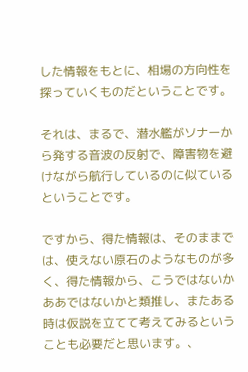した情報をもとに、相場の方向性を探っていくものだということです。

それは、まるで、潜水艦がソナーから発する音波の反射で、障害物を避けながら航行しているのに似ているということです。

ですから、得た情報は、そのままでは、使えない原石のようなものが多く、得た情報から、こうではないかああではないかと類推し、またある時は仮説を立てて考えてみるということも必要だと思います。、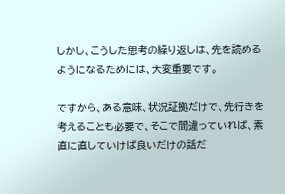しかし、こうした思考の繰り返しは、先を読めるようになるためには、大変重要です。

ですから、ある意味、状況証拠だけで、先行きを考えることも必要で、そこで間違っていれば、素直に直していけば良いだけの話だ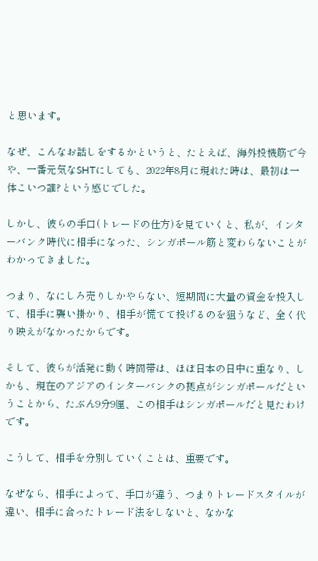と思います。

なぜ、こんなお話しをするかというと、たとえば、海外投機筋で今や、一番元気なSHTにしても、2022年8月に現れた時は、最初は一体こいつ誰?という感じでした。

しかし、彼らの手口(トレードの仕方)を見ていくと、私が、インターバンク時代に相手になった、シンガポール筋と変わらないことがわかってきました。

つまり、なにしろ売りしかやらない、短期間に大量の資金を投入して、相手に襲い掛かり、相手が慌てて投げるのを狙うなど、全く代り映えがなかったからです。

そして、彼らが活発に動く時間帯は、ほぼ日本の日中に重なり、しかも、現在のアジアのインターバンクの拠点がシンガポールだということから、たぶん9分9厘、この相手はシンガポールだと見たわけです。

こうして、相手を分別していくことは、重要です。

なぜなら、相手によって、手口が違う、つまりトレードスタイルが違い、相手に合ったトレード法をしないと、なかな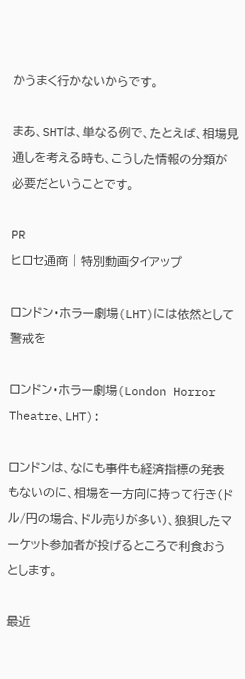かうまく行かないからです。

まあ、SHTは、単なる例で、たとえば、相場見通しを考える時も、こうした情報の分類が必要だということです。

PR
ヒロセ通商 | 特別動画タイアップ

ロンドン・ホラー劇場(LHT)には依然として警戒を

ロンドン・ホラー劇場(London Horror Theatre、LHT):

ロンドンは、なにも事件も経済指標の発表もないのに、相場を一方向に持って行き(ドル/円の場合、ドル売りが多い)、狼狽したマーケット参加者が投げるところで利食おうとします。

最近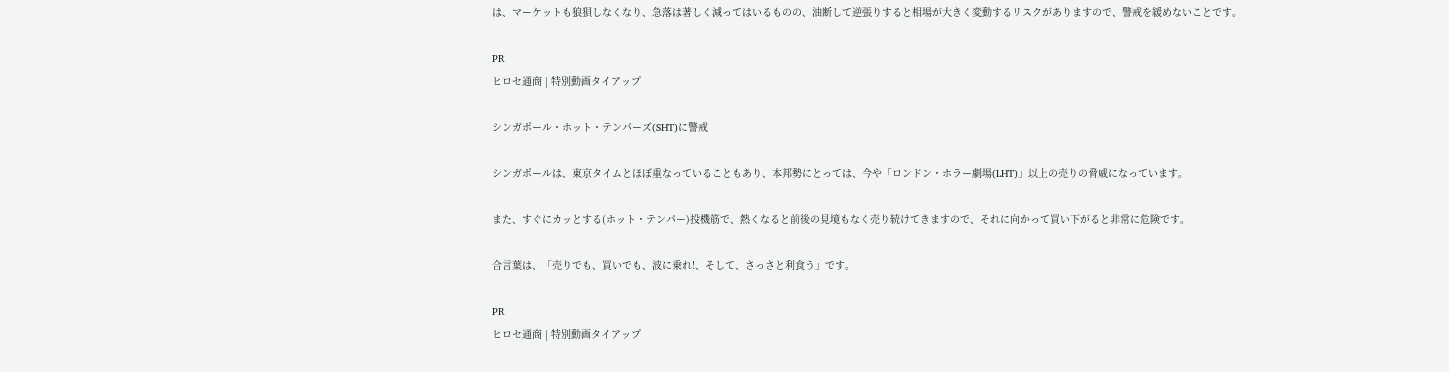は、マーケットも狼狽しなくなり、急落は著しく減ってはいるものの、油断して逆張りすると相場が大きく変動するリスクがありますので、警戒を緩めないことです。

PR
ヒロセ通商 | 特別動画タイアップ

シンガポール・ホット・テンパーズ(SHT)に警戒

シンガポールは、東京タイムとほぼ重なっていることもあり、本邦勢にとっては、今や「ロンドン・ホラー劇場(LHT)」以上の売りの脅威になっています。

また、すぐにカッとする(ホット・テンパー)投機筋で、熱くなると前後の見境もなく売り続けてきますので、それに向かって買い下がると非常に危険です。

合言葉は、「売りでも、買いでも、波に乗れ!、そして、さっさと利食う」です。

PR
ヒロセ通商 | 特別動画タイアップ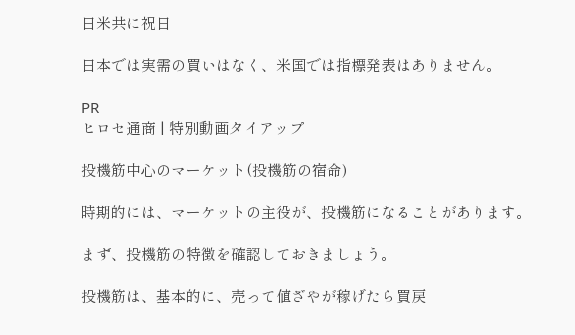日米共に祝日

日本では実需の買いはなく、米国では指標発表はありません。

PR
ヒロセ通商 | 特別動画タイアップ

投機筋中心のマーケット(投機筋の宿命)

時期的には、マーケットの主役が、投機筋になることがあります。

まず、投機筋の特徴を確認しておきましょう。

投機筋は、基本的に、売って値ざやが稼げたら買戻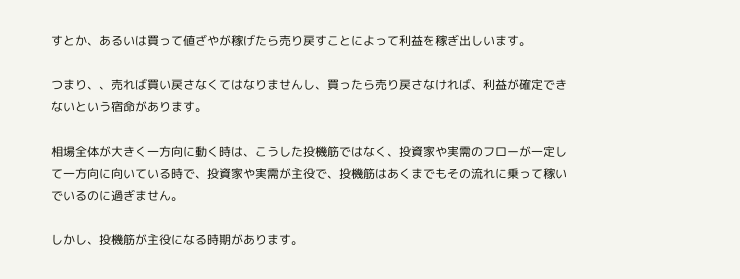すとか、あるいは買って値ざやが稼げたら売り戻すことによって利益を稼ぎ出しいます。

つまり、、売れば買い戻さなくてはなりませんし、買ったら売り戻さなければ、利益が確定できないという宿命があります。

相場全体が大きく一方向に動く時は、こうした投機筋ではなく、投資家や実需のフローが一定して一方向に向いている時で、投資家や実需が主役で、投機筋はあくまでもその流れに乗って稼いでいるのに過ぎません。

しかし、投機筋が主役になる時期があります。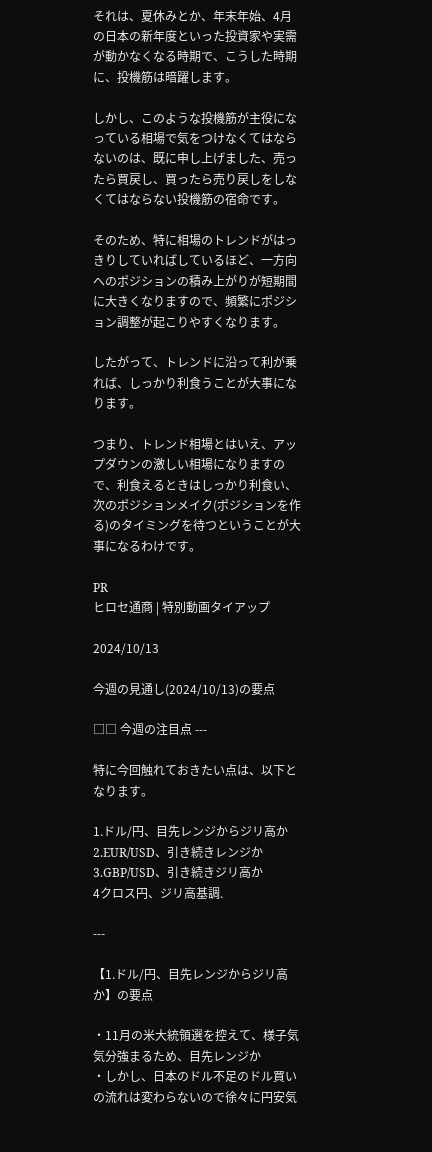それは、夏休みとか、年末年始、4月の日本の新年度といった投資家や実需が動かなくなる時期で、こうした時期に、投機筋は暗躍します。

しかし、このような投機筋が主役になっている相場で気をつけなくてはならないのは、既に申し上げました、売ったら買戻し、買ったら売り戻しをしなくてはならない投機筋の宿命です。

そのため、特に相場のトレンドがはっきりしていればしているほど、一方向へのポジションの積み上がりが短期間に大きくなりますので、頻繁にポジション調整が起こりやすくなります。

したがって、トレンドに沿って利が乗れば、しっかり利食うことが大事になります。

つまり、トレンド相場とはいえ、アップダウンの激しい相場になりますので、利食えるときはしっかり利食い、次のポジションメイク(ポジションを作る)のタイミングを待つということが大事になるわけです。

PR
ヒロセ通商 | 特別動画タイアップ

2024/10/13

今週の見通し(2024/10/13)の要点

□□ 今週の注目点 ---

特に今回触れておきたい点は、以下となります。

1.ドル/円、目先レンジからジリ高か
2.EUR/USD、引き続きレンジか
3.GBP/USD、引き続きジリ高か
4クロス円、ジリ高基調.

---

【1.ドル/円、目先レンジからジリ高か】の要点

・11月の米大統領選を控えて、様子気気分強まるため、目先レンジか
・しかし、日本のドル不足のドル買いの流れは変わらないので徐々に円安気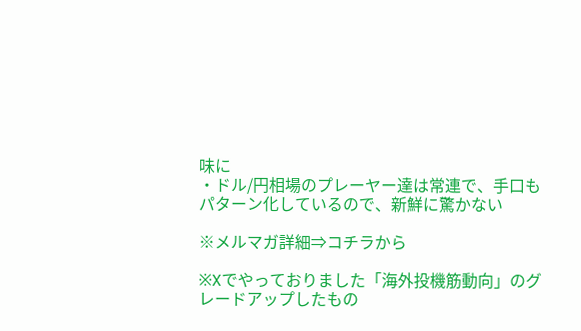味に
・ドル/円相場のプレーヤー達は常連で、手口もパターン化しているので、新鮮に驚かない

※メルマガ詳細⇒コチラから

※Xでやっておりました「海外投機筋動向」のグレードアップしたもの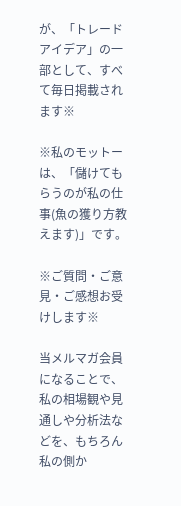が、「トレードアイデア」の一部として、すべて毎日掲載されます※

※私のモットーは、「儲けてもらうのが私の仕事(魚の獲り方教えます)」です。

※ご質問・ご意見・ご感想お受けします※

当メルマガ会員になることで、私の相場観や見通しや分析法などを、もちろん私の側か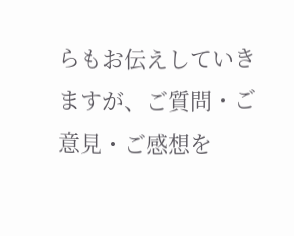らもお伝えしていきますが、ご質問・ご意見・ご感想を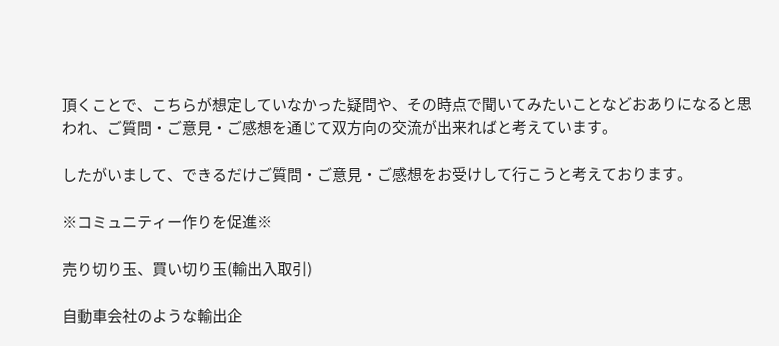頂くことで、こちらが想定していなかった疑問や、その時点で聞いてみたいことなどおありになると思われ、ご質問・ご意見・ご感想を通じて双方向の交流が出来ればと考えています。

したがいまして、できるだけご質問・ご意見・ご感想をお受けして行こうと考えております。

※コミュニティー作りを促進※

売り切り玉、買い切り玉(輸出入取引)

自動車会社のような輸出企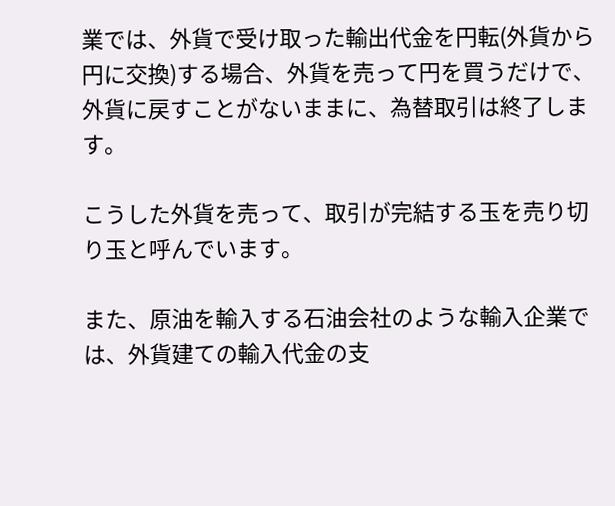業では、外貨で受け取った輸出代金を円転(外貨から円に交換)する場合、外貨を売って円を買うだけで、外貨に戻すことがないままに、為替取引は終了します。

こうした外貨を売って、取引が完結する玉を売り切り玉と呼んでいます。

また、原油を輸入する石油会社のような輸入企業では、外貨建ての輸入代金の支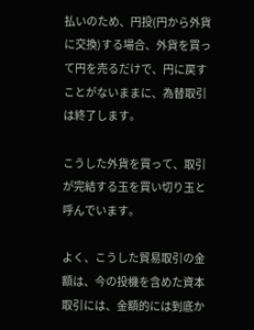払いのため、円投(円から外貨に交換)する場合、外貨を買って円を売るだけで、円に戻すことがないままに、為替取引は終了します。

こうした外貨を買って、取引が完結する玉を買い切り玉と呼んでいます。

よく、こうした貿易取引の金額は、今の投機を含めた資本取引には、金額的には到底か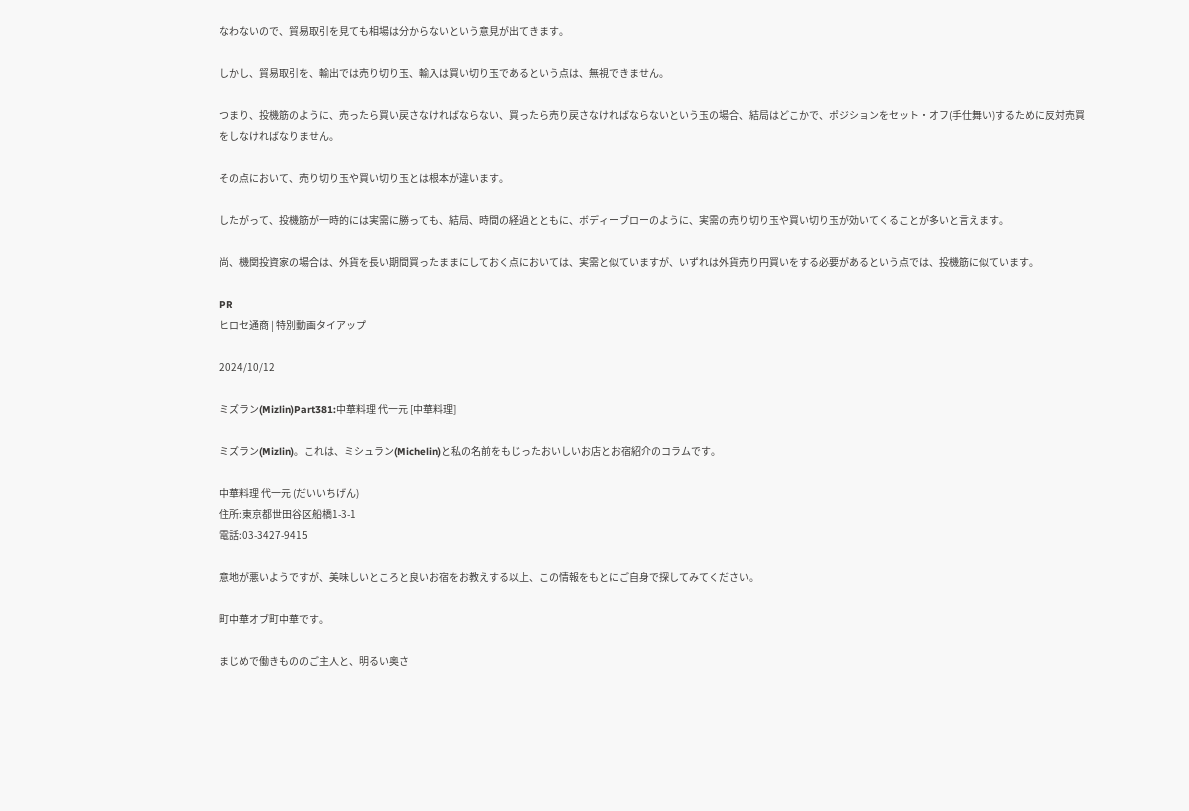なわないので、貿易取引を見ても相場は分からないという意見が出てきます。

しかし、貿易取引を、輸出では売り切り玉、輸入は買い切り玉であるという点は、無視できません。

つまり、投機筋のように、売ったら買い戻さなければならない、買ったら売り戻さなければならないという玉の場合、結局はどこかで、ポジションをセット・オフ(手仕舞い)するために反対売買をしなければなりません。

その点において、売り切り玉や買い切り玉とは根本が違います。

したがって、投機筋が一時的には実需に勝っても、結局、時間の経過とともに、ボディーブローのように、実需の売り切り玉や買い切り玉が効いてくることが多いと言えます。

尚、機関投資家の場合は、外貨を長い期間買ったままにしておく点においては、実需と似ていますが、いずれは外貨売り円買いをする必要があるという点では、投機筋に似ています。

PR
ヒロセ通商 | 特別動画タイアップ

2024/10/12

ミズラン(Mizlin)Part381:中華料理 代一元 [中華料理]

ミズラン(Mizlin)。これは、ミシュラン(Michelin)と私の名前をもじったおいしいお店とお宿紹介のコラムです。

中華料理 代一元 (だいいちげん)
住所:東京都世田谷区船橋1-3-1
電話:03-3427-9415

意地が悪いようですが、美味しいところと良いお宿をお教えする以上、この情報をもとにご自身で探してみてください。

町中華オブ町中華です。

まじめで働きもののご主人と、明るい奥さ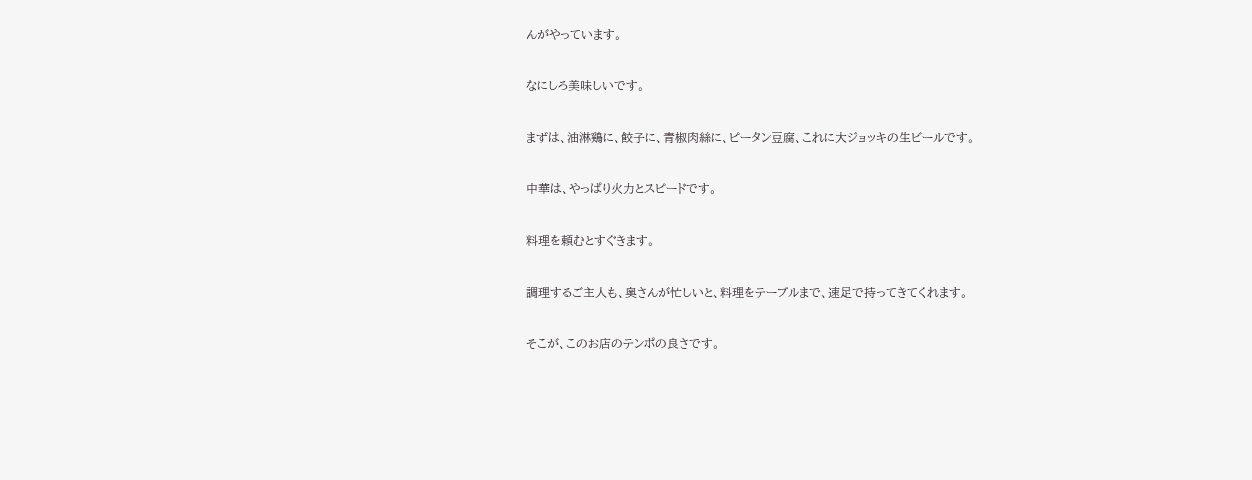んがやっています。

なにしろ美味しいです。

まずは、油淋鶏に、餃子に、青椒肉絲に、ピータン豆腐、これに大ジョッキの生ビールです。

中華は、やっぱり火力とスピードです。

料理を頼むとすぐきます。

調理するご主人も、奥さんが忙しいと、料理をテーブルまで、速足で持ってきてくれます。

そこが、このお店のテンポの良さです。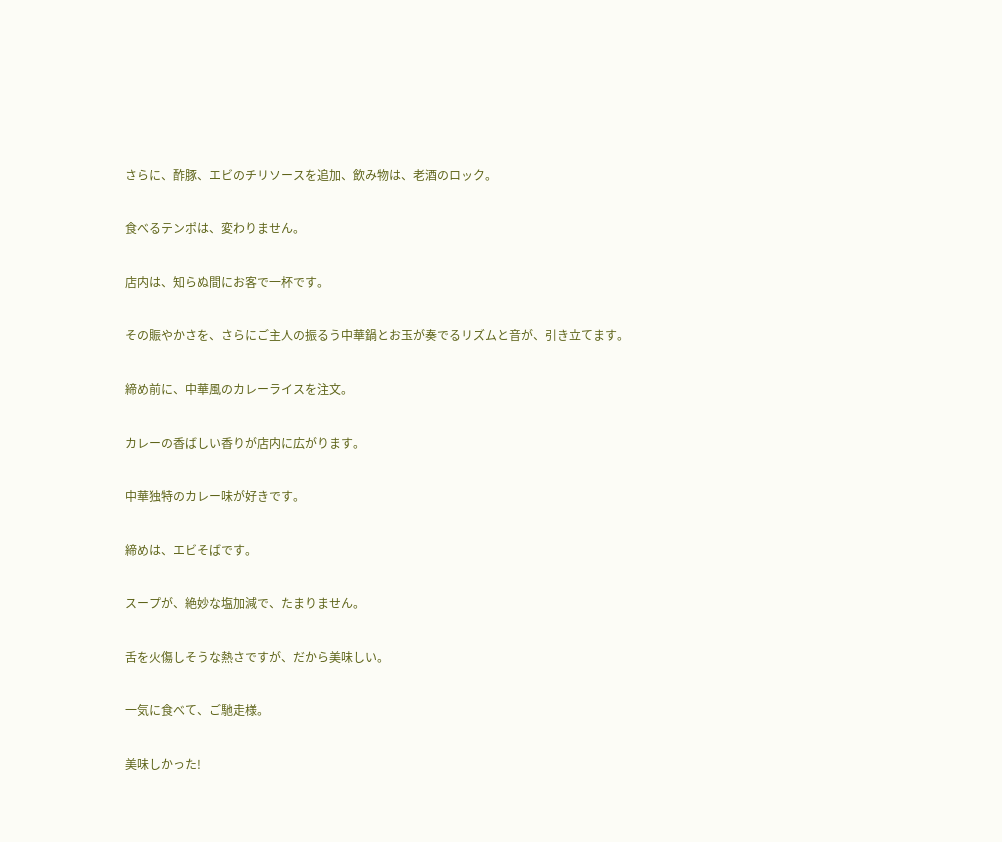さらに、酢豚、エビのチリソースを追加、飲み物は、老酒のロック。

食べるテンポは、変わりません。

店内は、知らぬ間にお客で一杯です。

その賑やかさを、さらにご主人の振るう中華鍋とお玉が奏でるリズムと音が、引き立てます。

締め前に、中華風のカレーライスを注文。

カレーの香ばしい香りが店内に広がります。

中華独特のカレー味が好きです。

締めは、エビそばです。

スープが、絶妙な塩加減で、たまりません。

舌を火傷しそうな熱さですが、だから美味しい。

一気に食べて、ご馳走様。

美味しかった!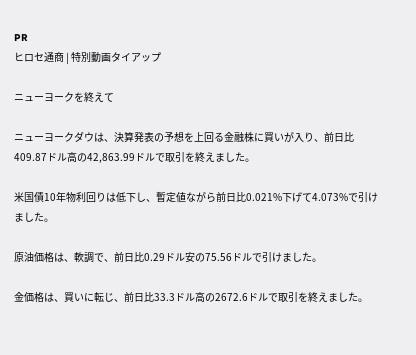PR
ヒロセ通商 | 特別動画タイアップ

ニューヨークを終えて

ニューヨークダウは、決算発表の予想を上回る金融株に買いが入り、前日比409.87ドル高の42,863.99ドルで取引を終えました。

米国債10年物利回りは低下し、暫定値ながら前日比0.021%下げて4.073%で引けました。

原油価格は、軟調で、前日比0.29ドル安の75.56ドルで引けました。

金価格は、買いに転じ、前日比33.3ドル高の2672.6ドルで取引を終えました。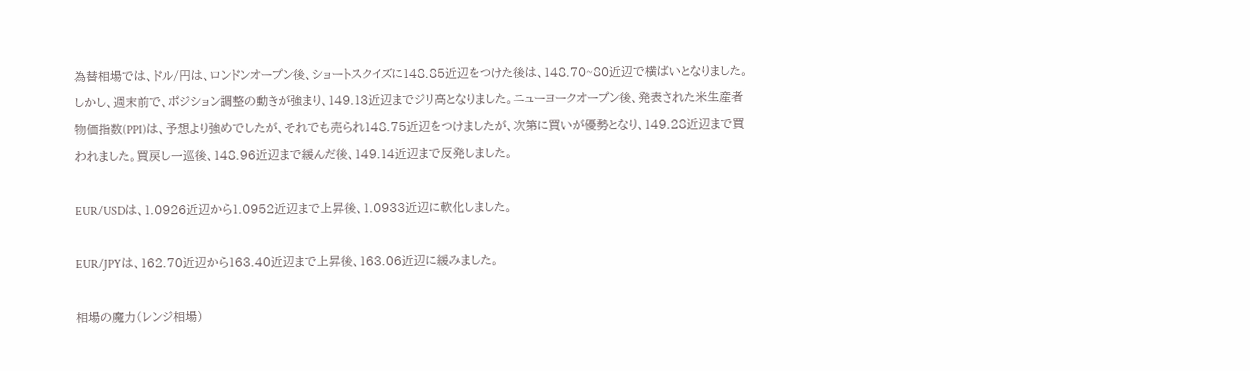為替相場では、ドル/円は、ロンドンオープン後、ショートスクイズに148.85近辺をつけた後は、148.70~80近辺で横ばいとなりました。しかし、週末前で、ポジション調整の動きが強まり、149.13近辺までジリ高となりました。ニューヨークオープン後、発表された米生産者物価指数(PPI)は、予想より強めでしたが、それでも売られ148.75近辺をつけましたが、次第に買いが優勢となり、149.28近辺まで買われました。買戻し一巡後、148.96近辺まで緩んだ後、149.14近辺まで反発しました。

EUR/USDは、1.0926近辺から1.0952近辺まで上昇後、1.0933近辺に軟化しました。

EUR/JPYは、162.70近辺から163.40近辺まで上昇後、163.06近辺に緩みました。

相場の魔力(レンジ相場)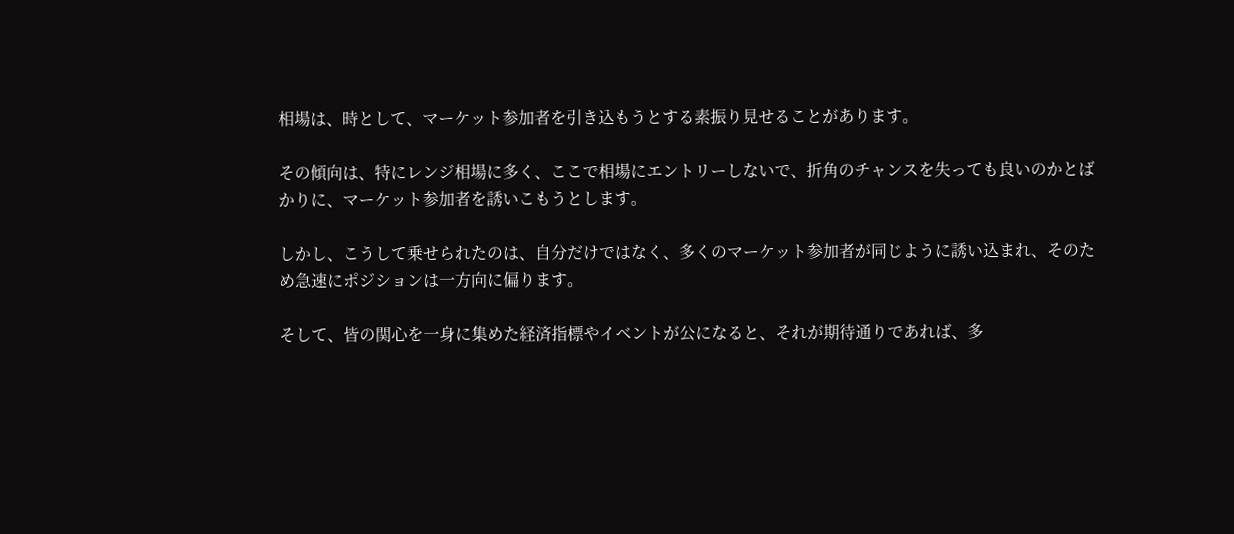相場は、時として、マーケット参加者を引き込もうとする素振り見せることがあります。

その傾向は、特にレンジ相場に多く、ここで相場にエントリーしないで、折角のチャンスを失っても良いのかとばかりに、マーケット参加者を誘いこもうとします。

しかし、こうして乗せられたのは、自分だけではなく、多くのマーケット参加者が同じように誘い込まれ、そのため急速にポジションは一方向に偏ります。

そして、皆の関心を一身に集めた経済指標やイベントが公になると、それが期待通りであれば、多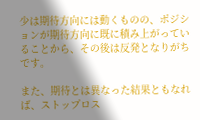少は期待方向には動くものの、ポジションが期待方向に既に積み上がっていることから、その後は反発となりがちです。

また、期待とは異なった結果ともなれば、ストップロス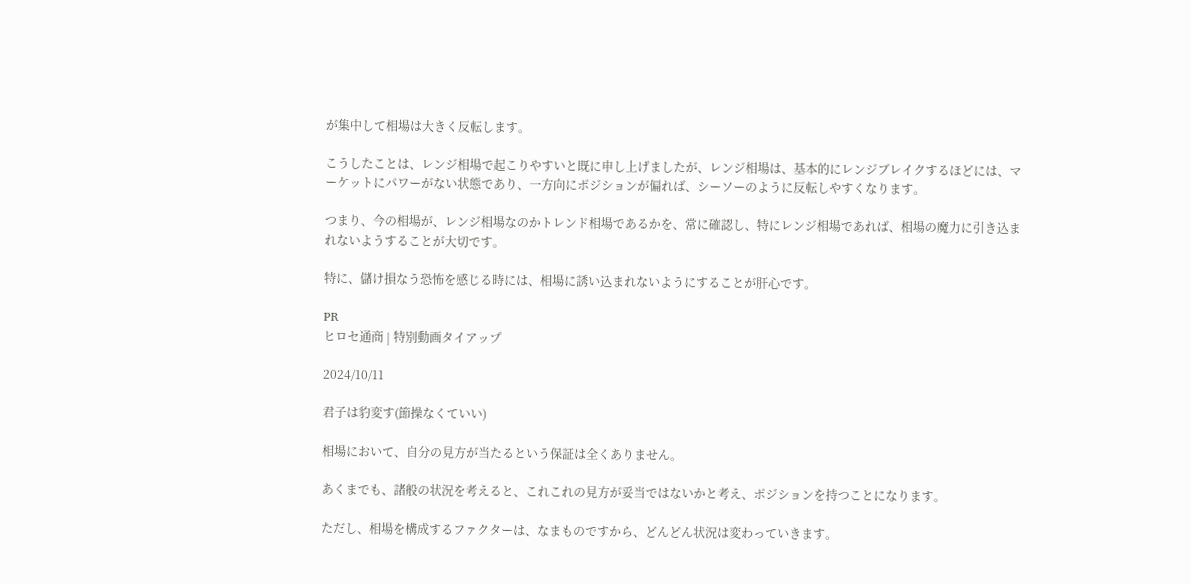が集中して相場は大きく反転します。

こうしたことは、レンジ相場で起こりやすいと既に申し上げましたが、レンジ相場は、基本的にレンジブレイクするほどには、マーケットにパワーがない状態であり、一方向にポジションが偏れば、シーソーのように反転しやすくなります。

つまり、今の相場が、レンジ相場なのかトレンド相場であるかを、常に確認し、特にレンジ相場であれば、相場の魔力に引き込まれないようすることが大切です。

特に、儲け損なう恐怖を感じる時には、相場に誘い込まれないようにすることが肝心です。

PR
ヒロセ通商 | 特別動画タイアップ

2024/10/11

君子は豹変す(節操なくていい)

相場において、自分の見方が当たるという保証は全くありません。

あくまでも、諸般の状況を考えると、これこれの見方が妥当ではないかと考え、ポジションを持つことになります。

ただし、相場を構成するファクターは、なまものですから、どんどん状況は変わっていきます。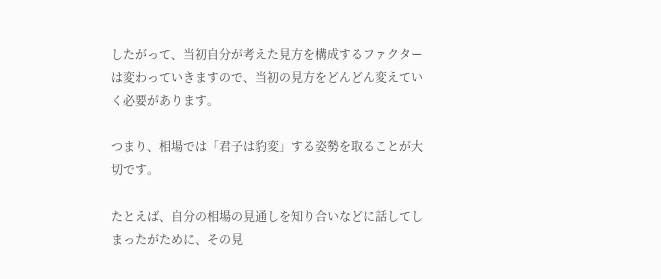したがって、当初自分が考えた見方を構成するファクターは変わっていきますので、当初の見方をどんどん変えていく必要があります。

つまり、相場では「君子は豹変」する姿勢を取ることが大切です。

たとえば、自分の相場の見通しを知り合いなどに話してしまったがために、その見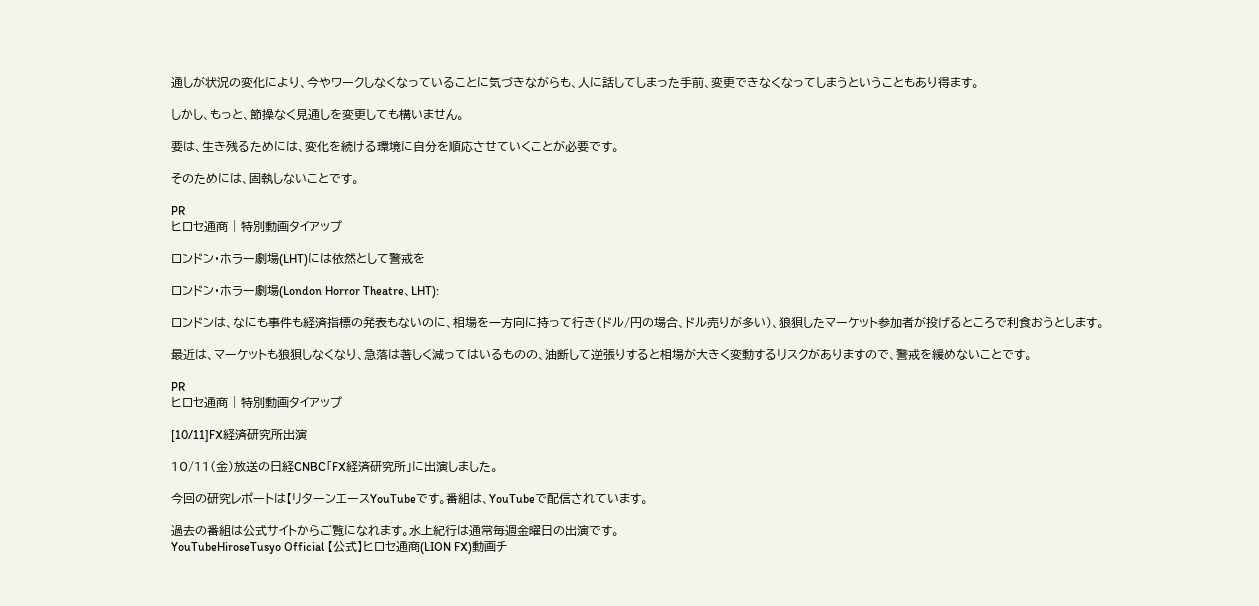通しが状況の変化により、今やワークしなくなっていることに気づきながらも、人に話してしまった手前、変更できなくなってしまうということもあり得ます。

しかし、もっと、節操なく見通しを変更しても構いません。

要は、生き残るためには、変化を続ける環境に自分を順応させていくことが必要です。

そのためには、固執しないことです。

PR
ヒロセ通商 | 特別動画タイアップ

ロンドン・ホラー劇場(LHT)には依然として警戒を

ロンドン・ホラー劇場(London Horror Theatre、LHT):

ロンドンは、なにも事件も経済指標の発表もないのに、相場を一方向に持って行き(ドル/円の場合、ドル売りが多い)、狼狽したマーケット参加者が投げるところで利食おうとします。

最近は、マーケットも狼狽しなくなり、急落は著しく減ってはいるものの、油断して逆張りすると相場が大きく変動するリスクがありますので、警戒を緩めないことです。

PR
ヒロセ通商 | 特別動画タイアップ

[10/11]FX経済研究所出演

10/11(金)放送の日経CNBC「FX経済研究所」に出演しました。

今回の研究レポートは【リターンエースYouTubeです。番組は、YouTubeで配信されています。

過去の番組は公式サイトからご覧になれます。水上紀行は通常毎週金曜日の出演です。
YouTubeHiroseTusyo Official 【公式】ヒロセ通商(LION FX)動画チ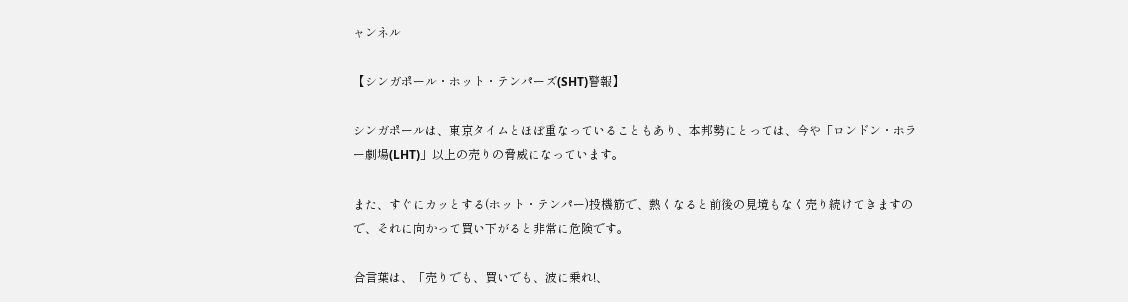ャンネル

【シンガポール・ホット・テンパーズ(SHT)警報】

シンガポールは、東京タイムとほぼ重なっていることもあり、本邦勢にとっては、今や「ロンドン・ホラー劇場(LHT)」以上の売りの脅威になっています。

また、すぐにカッとする(ホット・テンパー)投機筋で、熱くなると前後の見境もなく売り続けてきますので、それに向かって買い下がると非常に危険です。

合言葉は、「売りでも、買いでも、波に乗れ!、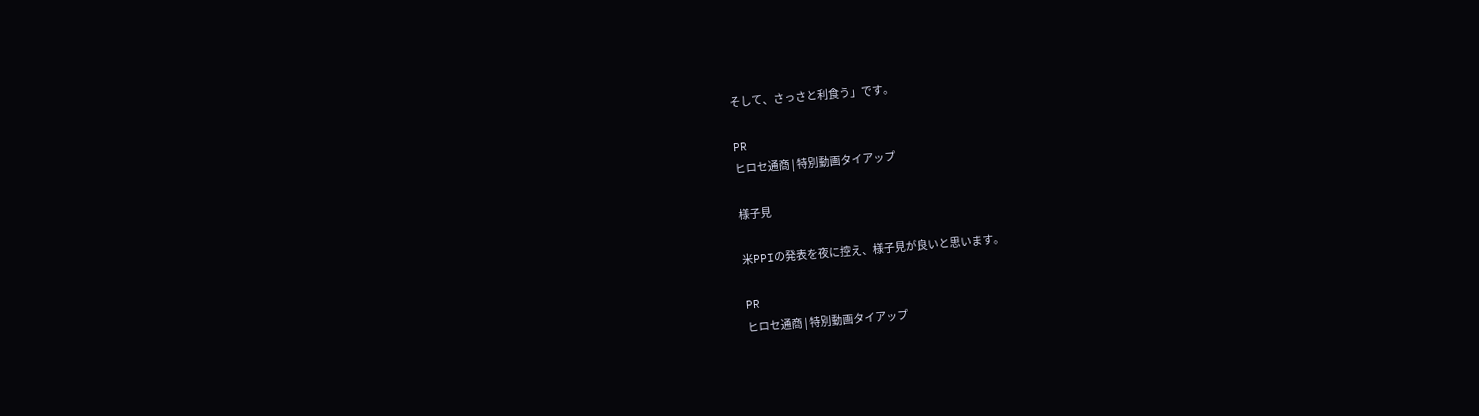そして、さっさと利食う」です。

PR
ヒロセ通商 | 特別動画タイアップ

様子見

米PPIの発表を夜に控え、様子見が良いと思います。

PR
ヒロセ通商 | 特別動画タイアップ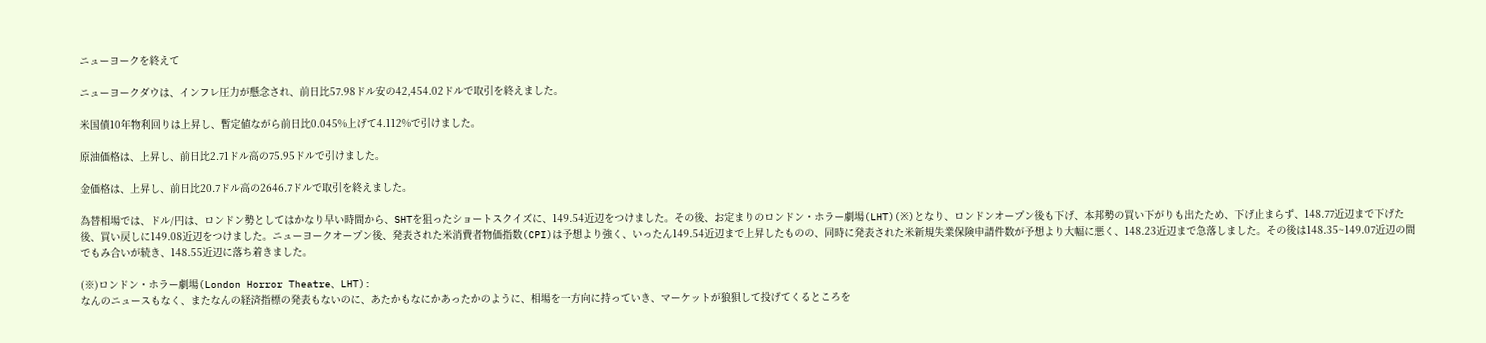ニューヨークを終えて

ニューヨークダウは、インフレ圧力が懸念され、前日比57.98ドル安の42,454.02ドルで取引を終えました。

米国債10年物利回りは上昇し、暫定値ながら前日比0.045%上げて4.112%で引けました。

原油価格は、上昇し、前日比2.71ドル高の75.95ドルで引けました。

金価格は、上昇し、前日比20.7ドル高の2646.7ドルで取引を終えました。

為替相場では、ドル/円は、ロンドン勢としてはかなり早い時間から、SHTを狙ったショートスクイズに、149.54近辺をつけました。その後、お定まりのロンドン・ホラー劇場(LHT)(※)となり、ロンドンオープン後も下げ、本邦勢の買い下がりも出たため、下げ止まらず、148.77近辺まで下げた後、買い戻しに149.08近辺をつけました。ニューヨークオープン後、発表された米消費者物価指数(CPI)は予想より強く、いったん149.54近辺まで上昇したものの、同時に発表された米新規失業保険申請件数が予想より大幅に悪く、148.23近辺まで急落しました。その後は148.35~149.07近辺の間でもみ合いが続き、148.55近辺に落ち着きました。

(※)ロンドン・ホラー劇場(London Horror Theatre、LHT):
なんのニュースもなく、またなんの経済指標の発表もないのに、あたかもなにかあったかのように、相場を一方向に持っていき、マーケットが狼狽して投げてくるところを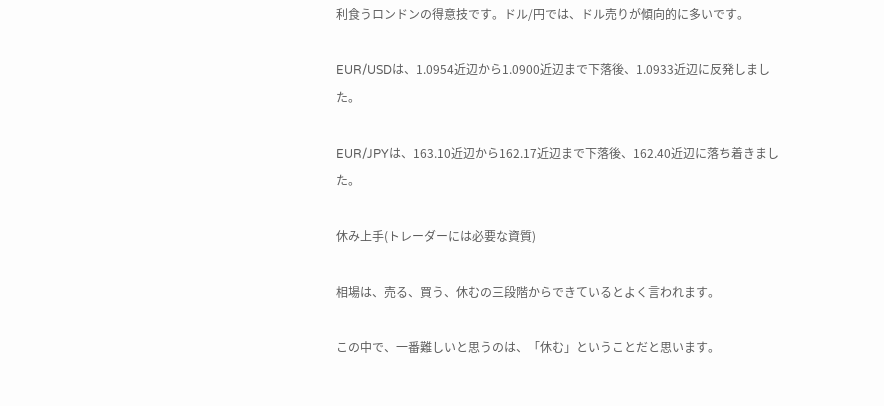利食うロンドンの得意技です。ドル/円では、ドル売りが傾向的に多いです。

EUR/USDは、1.0954近辺から1.0900近辺まで下落後、1.0933近辺に反発しました。

EUR/JPYは、163.10近辺から162.17近辺まで下落後、162.40近辺に落ち着きました。

休み上手(トレーダーには必要な資質)

相場は、売る、買う、休むの三段階からできているとよく言われます。

この中で、一番難しいと思うのは、「休む」ということだと思います。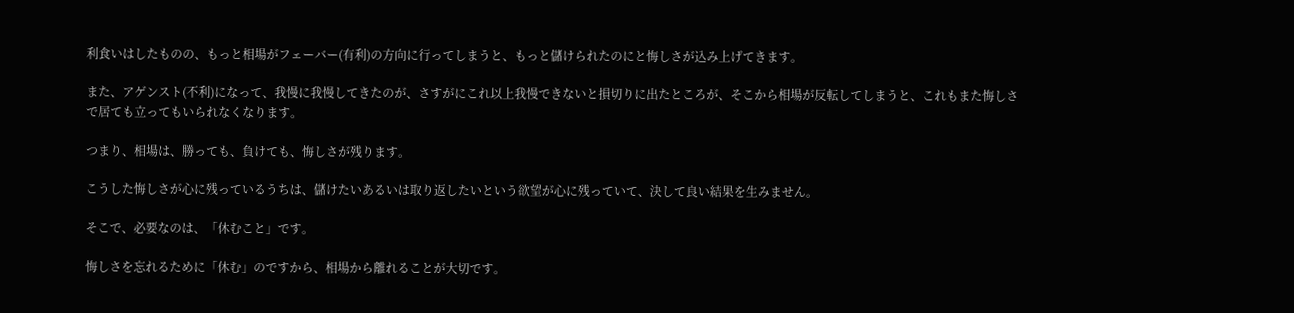利食いはしたものの、もっと相場がフェーバー(有利)の方向に行ってしまうと、もっと儲けられたのにと悔しさが込み上げてきます。

また、アゲンスト(不利)になって、我慢に我慢してきたのが、さすがにこれ以上我慢できないと損切りに出たところが、そこから相場が反転してしまうと、これもまた悔しさで居ても立ってもいられなくなります。

つまり、相場は、勝っても、負けても、悔しさが残ります。

こうした悔しさが心に残っているうちは、儲けたいあるいは取り返したいという欲望が心に残っていて、決して良い結果を生みません。

そこで、必要なのは、「休むこと」です。

悔しさを忘れるために「休む」のですから、相場から離れることが大切です。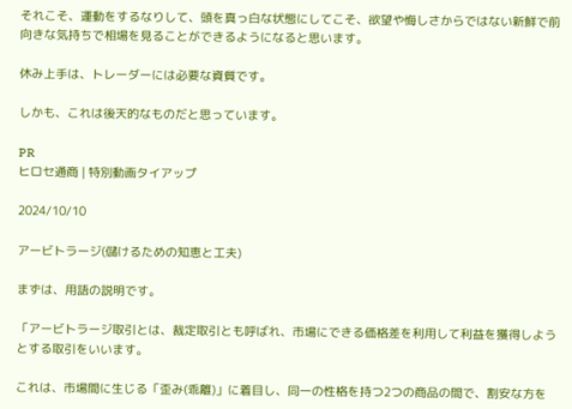それこそ、運動をするなりして、頭を真っ白な状態にしてこそ、欲望や悔しさからではない新鮮で前向きな気持ちで相場を見ることができるようになると思います。

休み上手は、トレーダーには必要な資質です。

しかも、これは後天的なものだと思っています。

PR
ヒロセ通商 | 特別動画タイアップ

2024/10/10

アービトラージ(儲けるための知恵と工夫)

まずは、用語の説明です。

「アービトラージ取引とは、裁定取引とも呼ばれ、市場にできる価格差を利用して利益を獲得しようとする取引をいいます。

これは、市場間に生じる「歪み(乖離)」に着目し、同一の性格を持つ2つの商品の間で、割安な方を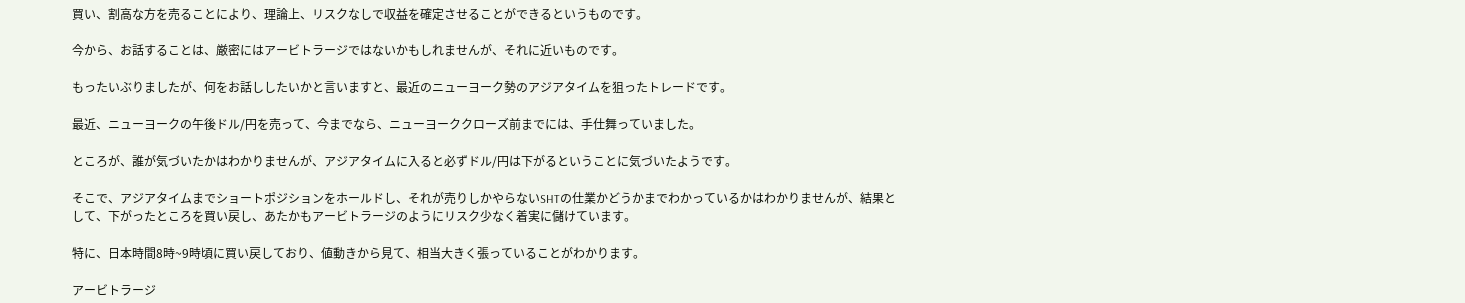買い、割高な方を売ることにより、理論上、リスクなしで収益を確定させることができるというものです。

今から、お話することは、厳密にはアービトラージではないかもしれませんが、それに近いものです。

もったいぶりましたが、何をお話ししたいかと言いますと、最近のニューヨーク勢のアジアタイムを狙ったトレードです。

最近、ニューヨークの午後ドル/円を売って、今までなら、ニューヨーククローズ前までには、手仕舞っていました。

ところが、誰が気づいたかはわかりませんが、アジアタイムに入ると必ずドル/円は下がるということに気づいたようです。

そこで、アジアタイムまでショートポジションをホールドし、それが売りしかやらないSHTの仕業かどうかまでわかっているかはわかりませんが、結果として、下がったところを買い戻し、あたかもアービトラージのようにリスク少なく着実に儲けています。

特に、日本時間8時~9時頃に買い戻しており、値動きから見て、相当大きく張っていることがわかります。

アービトラージ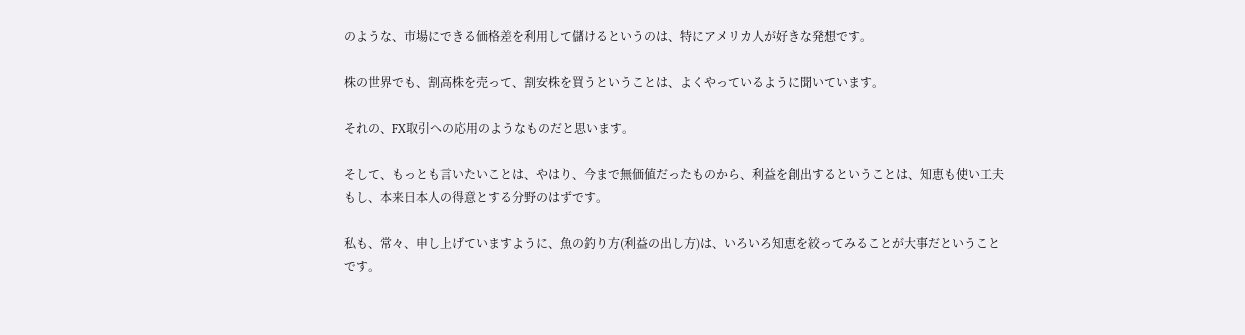のような、市場にできる価格差を利用して儲けるというのは、特にアメリカ人が好きな発想です。

株の世界でも、割高株を売って、割安株を買うということは、よくやっているように聞いています。

それの、FX取引への応用のようなものだと思います。

そして、もっとも言いたいことは、やはり、今まで無価値だったものから、利益を創出するということは、知恵も使い工夫もし、本来日本人の得意とする分野のはずです。

私も、常々、申し上げていますように、魚の釣り方(利益の出し方)は、いろいろ知恵を絞ってみることが大事だということです。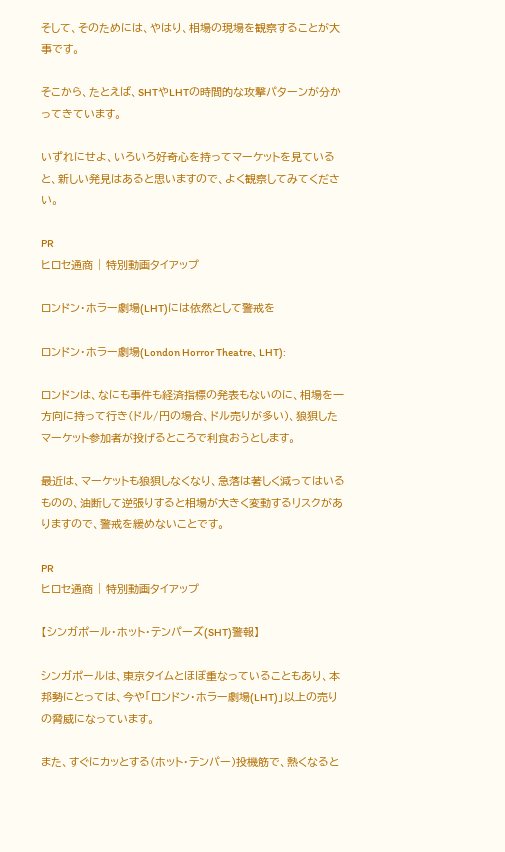そして、そのためには、やはり、相場の現場を観察することが大事です。

そこから、たとえば、SHTやLHTの時間的な攻撃パターンが分かってきています。

いずれにせよ、いろいろ好奇心を持ってマーケットを見ていると、新しい発見はあると思いますので、よく観察してみてください。

PR
ヒロセ通商 | 特別動画タイアップ

ロンドン・ホラー劇場(LHT)には依然として警戒を

ロンドン・ホラー劇場(London Horror Theatre、LHT):

ロンドンは、なにも事件も経済指標の発表もないのに、相場を一方向に持って行き(ドル/円の場合、ドル売りが多い)、狼狽したマーケット参加者が投げるところで利食おうとします。

最近は、マーケットも狼狽しなくなり、急落は著しく減ってはいるものの、油断して逆張りすると相場が大きく変動するリスクがありますので、警戒を緩めないことです。

PR
ヒロセ通商 | 特別動画タイアップ

【シンガポール・ホット・テンパーズ(SHT)警報】

シンガポールは、東京タイムとほぼ重なっていることもあり、本邦勢にとっては、今や「ロンドン・ホラー劇場(LHT)」以上の売りの脅威になっています。

また、すぐにカッとする(ホット・テンパー)投機筋で、熱くなると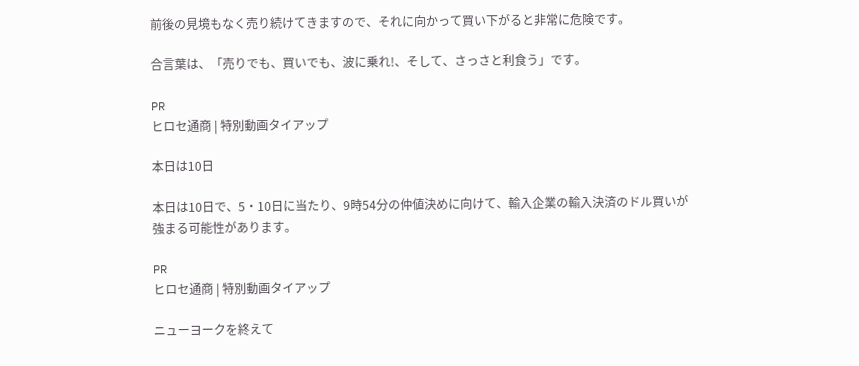前後の見境もなく売り続けてきますので、それに向かって買い下がると非常に危険です。

合言葉は、「売りでも、買いでも、波に乗れ!、そして、さっさと利食う」です。

PR
ヒロセ通商 | 特別動画タイアップ

本日は10日

本日は10日で、5・10日に当たり、9時54分の仲値決めに向けて、輸入企業の輸入決済のドル買いが強まる可能性があります。

PR
ヒロセ通商 | 特別動画タイアップ

ニューヨークを終えて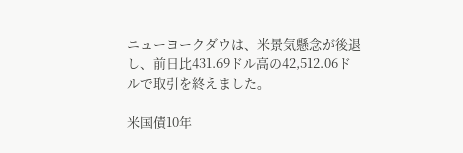ニューヨークダウは、米景気懸念が後退し、前日比431.69ドル高の42,512.06ドルで取引を終えました。

米国債10年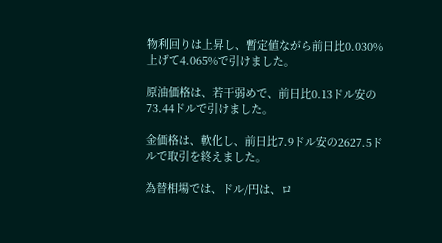物利回りは上昇し、暫定値ながら前日比0.030%上げて4.065%で引けました。

原油価格は、若干弱めで、前日比0.13ドル安の73.44ドルで引けました。

金価格は、軟化し、前日比7.9ドル安の2627.5ドルで取引を終えました。

為替相場では、ドル/円は、ロ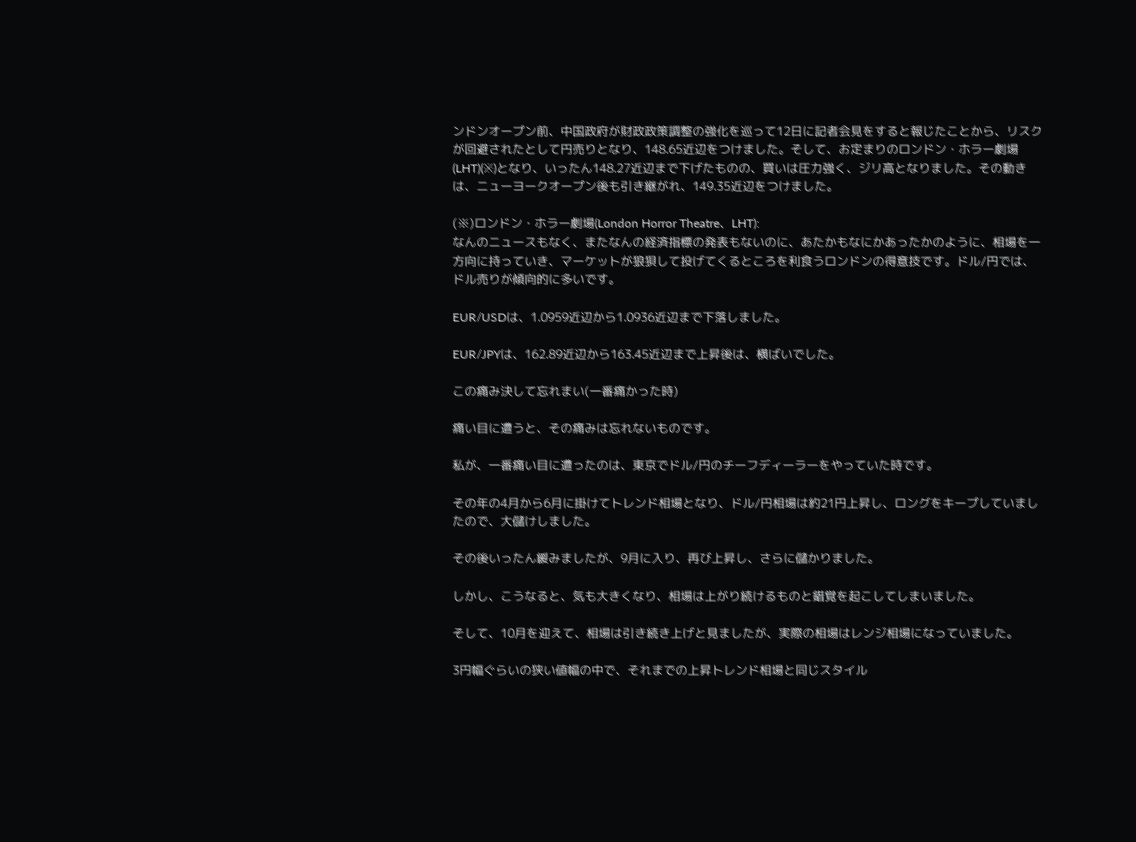ンドンオープン前、中国政府が財政政策調整の強化を巡って12日に記者会見をすると報じたことから、リスクが回避されたとして円売りとなり、148.65近辺をつけました。そして、お定まりのロンドン・ホラー劇場(LHT)(※)となり、いったん148.27近辺まで下げたものの、買いは圧力強く、ジリ高となりました。その動きは、ニューヨークオープン後も引き継がれ、149.35近辺をつけました。

(※)ロンドン・ホラー劇場(London Horror Theatre、LHT):
なんのニュースもなく、またなんの経済指標の発表もないのに、あたかもなにかあったかのように、相場を一方向に持っていき、マーケットが狼狽して投げてくるところを利食うロンドンの得意技です。ドル/円では、ドル売りが傾向的に多いです。

EUR/USDは、1.0959近辺から1.0936近辺まで下落しました。

EUR/JPYは、162.89近辺から163.45近辺まで上昇後は、横ばいでした。

この痛み決して忘れまい(一番痛かった時)

痛い目に遭うと、その痛みは忘れないものです。

私が、一番痛い目に遭ったのは、東京でドル/円のチーフディーラーをやっていた時です。

その年の4月から6月に掛けてトレンド相場となり、ドル/円相場は約21円上昇し、ロングをキープしていましたので、大儲けしました。

その後いったん緩みましたが、9月に入り、再び上昇し、さらに儲かりました。

しかし、こうなると、気も大きくなり、相場は上がり続けるものと錯覚を起こしてしまいました。

そして、10月を迎えて、相場は引き続き上げと見ましたが、実際の相場はレンジ相場になっていました。

3円幅ぐらいの狭い値幅の中で、それまでの上昇トレンド相場と同じスタイル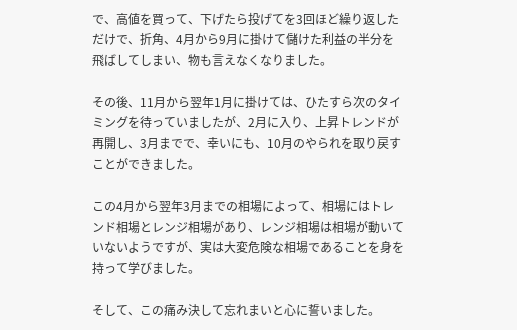で、高値を買って、下げたら投げてを3回ほど繰り返しただけで、折角、4月から9月に掛けて儲けた利益の半分を飛ばしてしまい、物も言えなくなりました。

その後、11月から翌年1月に掛けては、ひたすら次のタイミングを待っていましたが、2月に入り、上昇トレンドが再開し、3月までで、幸いにも、10月のやられを取り戻すことができました。

この4月から翌年3月までの相場によって、相場にはトレンド相場とレンジ相場があり、レンジ相場は相場が動いていないようですが、実は大変危険な相場であることを身を持って学びました。

そして、この痛み決して忘れまいと心に誓いました。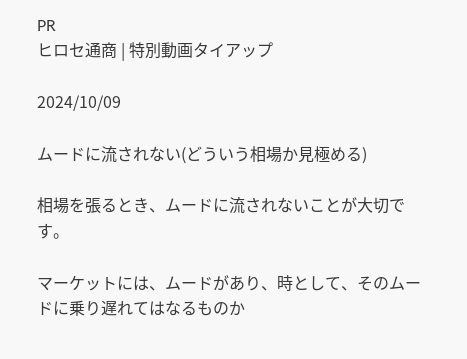PR
ヒロセ通商 | 特別動画タイアップ

2024/10/09

ムードに流されない(どういう相場か見極める)

相場を張るとき、ムードに流されないことが大切です。

マーケットには、ムードがあり、時として、そのムードに乗り遅れてはなるものか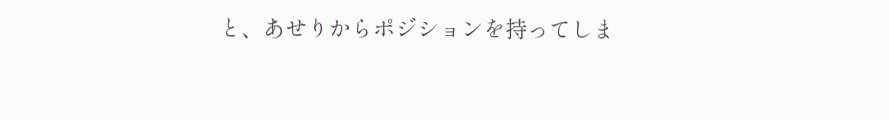と、あせりからポジションを持ってしま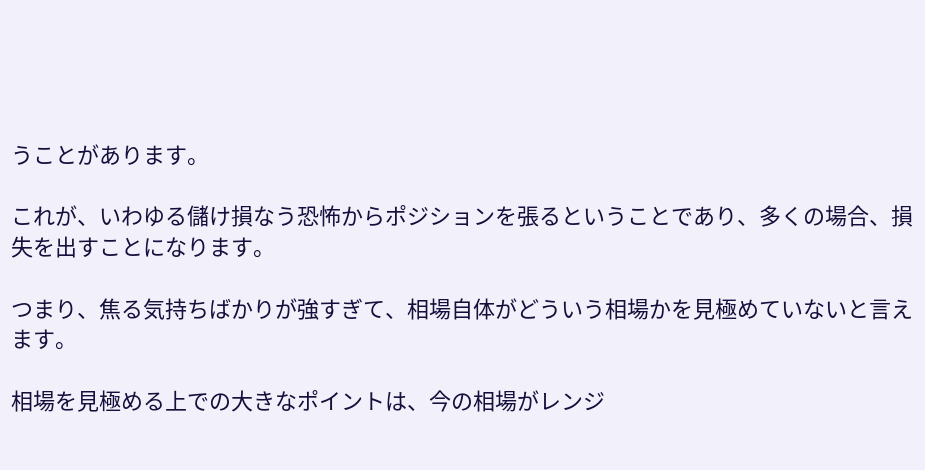うことがあります。

これが、いわゆる儲け損なう恐怖からポジションを張るということであり、多くの場合、損失を出すことになります。

つまり、焦る気持ちばかりが強すぎて、相場自体がどういう相場かを見極めていないと言えます。

相場を見極める上での大きなポイントは、今の相場がレンジ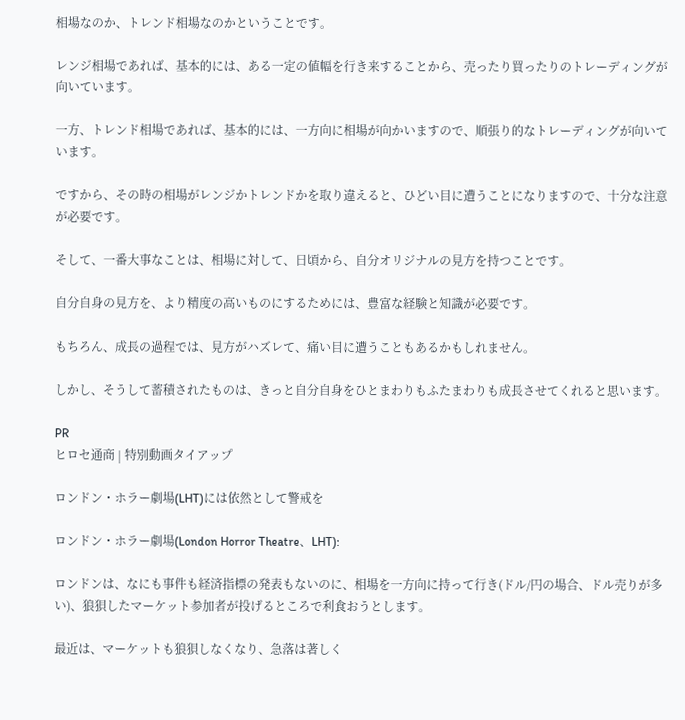相場なのか、トレンド相場なのかということです。

レンジ相場であれば、基本的には、ある一定の値幅を行き来することから、売ったり買ったりのトレーディングが向いています。

一方、トレンド相場であれば、基本的には、一方向に相場が向かいますので、順張り的なトレーディングが向いています。

ですから、その時の相場がレンジかトレンドかを取り違えると、ひどい目に遭うことになりますので、十分な注意が必要です。

そして、一番大事なことは、相場に対して、日頃から、自分オリジナルの見方を持つことです。

自分自身の見方を、より精度の高いものにするためには、豊富な経験と知識が必要です。

もちろん、成長の過程では、見方がハズレて、痛い目に遭うこともあるかもしれません。

しかし、そうして蓄積されたものは、きっと自分自身をひとまわりもふたまわりも成長させてくれると思います。

PR
ヒロセ通商 | 特別動画タイアップ

ロンドン・ホラー劇場(LHT)には依然として警戒を

ロンドン・ホラー劇場(London Horror Theatre、LHT):

ロンドンは、なにも事件も経済指標の発表もないのに、相場を一方向に持って行き(ドル/円の場合、ドル売りが多い)、狼狽したマーケット参加者が投げるところで利食おうとします。

最近は、マーケットも狼狽しなくなり、急落は著しく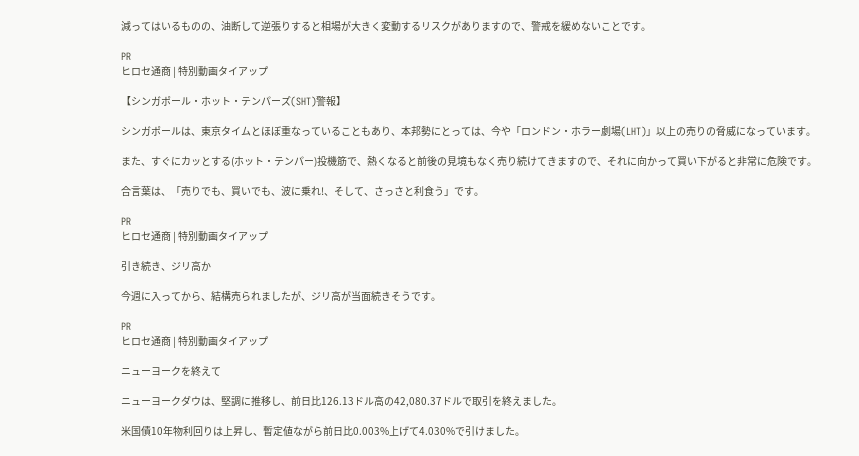減ってはいるものの、油断して逆張りすると相場が大きく変動するリスクがありますので、警戒を緩めないことです。

PR
ヒロセ通商 | 特別動画タイアップ

【シンガポール・ホット・テンパーズ(SHT)警報】

シンガポールは、東京タイムとほぼ重なっていることもあり、本邦勢にとっては、今や「ロンドン・ホラー劇場(LHT)」以上の売りの脅威になっています。

また、すぐにカッとする(ホット・テンパー)投機筋で、熱くなると前後の見境もなく売り続けてきますので、それに向かって買い下がると非常に危険です。

合言葉は、「売りでも、買いでも、波に乗れ!、そして、さっさと利食う」です。

PR
ヒロセ通商 | 特別動画タイアップ

引き続き、ジリ高か

今週に入ってから、結構売られましたが、ジリ高が当面続きそうです。

PR
ヒロセ通商 | 特別動画タイアップ

ニューヨークを終えて

ニューヨークダウは、堅調に推移し、前日比126.13ドル高の42,080.37ドルで取引を終えました。

米国債10年物利回りは上昇し、暫定値ながら前日比0.003%上げて4.030%で引けました。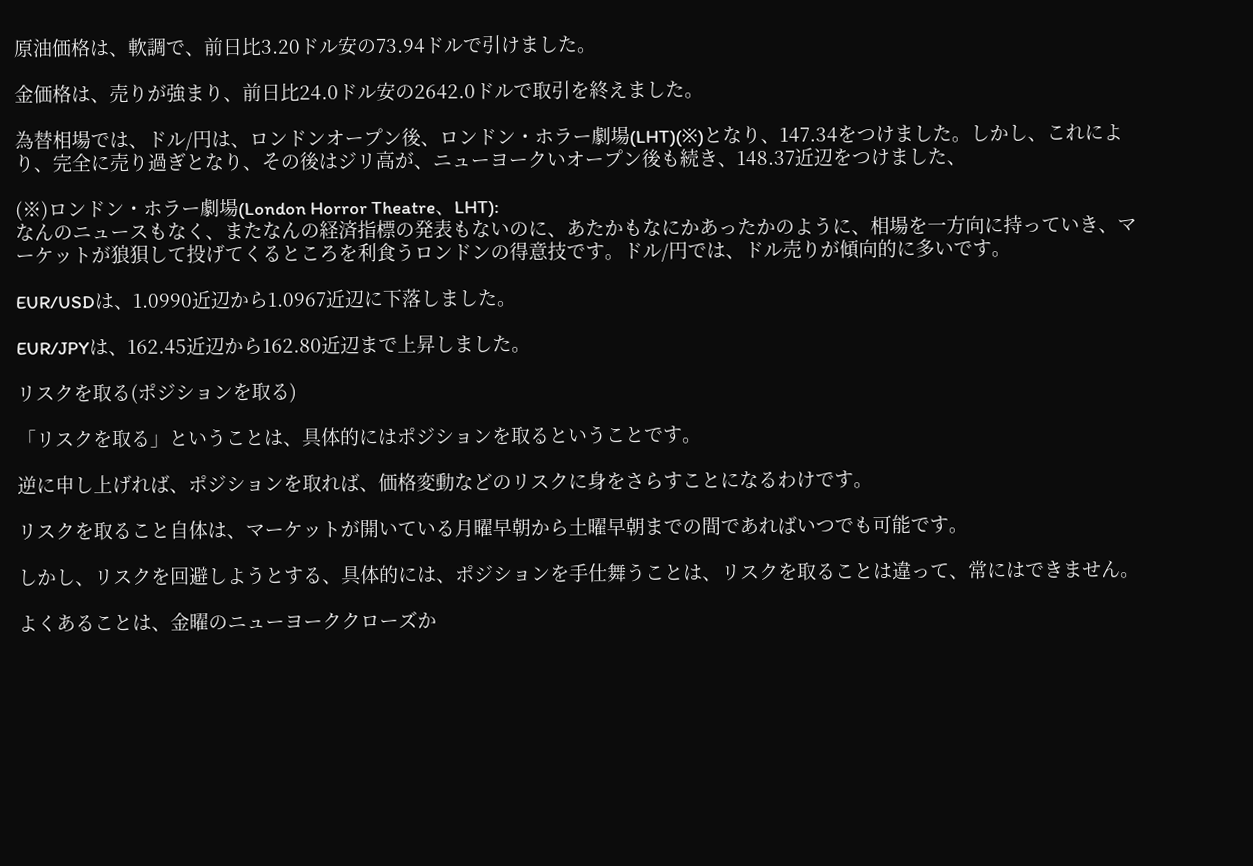原油価格は、軟調で、前日比3.20ドル安の73.94ドルで引けました。

金価格は、売りが強まり、前日比24.0ドル安の2642.0ドルで取引を終えました。

為替相場では、ドル/円は、ロンドンオープン後、ロンドン・ホラー劇場(LHT)(※)となり、147.34をつけました。しかし、これにより、完全に売り過ぎとなり、その後はジリ高が、ニューヨークいオープン後も続き、148.37近辺をつけました、

(※)ロンドン・ホラー劇場(London Horror Theatre、LHT):
なんのニュースもなく、またなんの経済指標の発表もないのに、あたかもなにかあったかのように、相場を一方向に持っていき、マーケットが狼狽して投げてくるところを利食うロンドンの得意技です。ドル/円では、ドル売りが傾向的に多いです。

EUR/USDは、1.0990近辺から1.0967近辺に下落しました。

EUR/JPYは、162.45近辺から162.80近辺まで上昇しました。

リスクを取る(ポジションを取る)

「リスクを取る」ということは、具体的にはポジションを取るということです。

逆に申し上げれば、ポジションを取れば、価格変動などのリスクに身をさらすことになるわけです。

リスクを取ること自体は、マーケットが開いている月曜早朝から土曜早朝までの間であればいつでも可能です。

しかし、リスクを回避しようとする、具体的には、ポジションを手仕舞うことは、リスクを取ることは違って、常にはできません。

よくあることは、金曜のニューヨーククローズか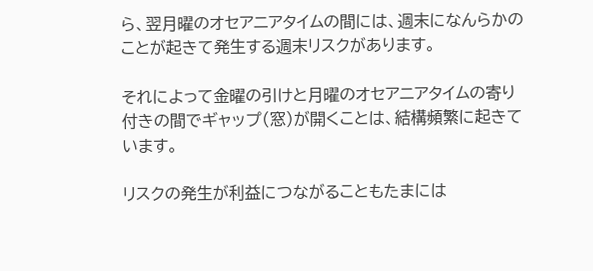ら、翌月曜のオセアニアタイムの間には、週末になんらかのことが起きて発生する週末リスクがあります。

それによって金曜の引けと月曜のオセアニアタイムの寄り付きの間でギャップ(窓)が開くことは、結構頻繁に起きています。

リスクの発生が利益につながることもたまには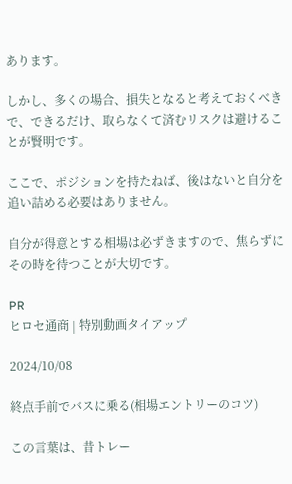あります。

しかし、多くの場合、損失となると考えておくべきで、できるだけ、取らなくて済むリスクは避けることが賢明です。

ここで、ポジションを持たねば、後はないと自分を追い詰める必要はありません。

自分が得意とする相場は必ずきますので、焦らずにその時を待つことが大切です。

PR
ヒロセ通商 | 特別動画タイアップ

2024/10/08

終点手前でバスに乗る(相場エントリーのコツ)

この言葉は、昔トレー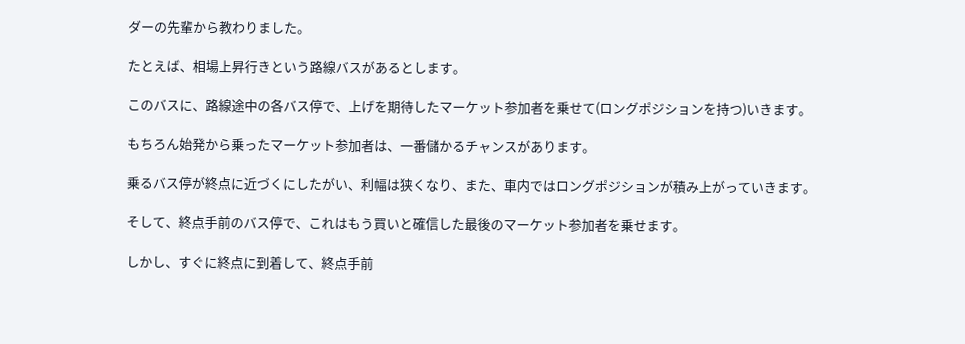ダーの先輩から教わりました。

たとえば、相場上昇行きという路線バスがあるとします。

このバスに、路線途中の各バス停で、上げを期待したマーケット参加者を乗せて(ロングポジションを持つ)いきます。

もちろん始発から乗ったマーケット参加者は、一番儲かるチャンスがあります。

乗るバス停が終点に近づくにしたがい、利幅は狭くなり、また、車内ではロングポジションが積み上がっていきます。

そして、終点手前のバス停で、これはもう買いと確信した最後のマーケット参加者を乗せます。

しかし、すぐに終点に到着して、終点手前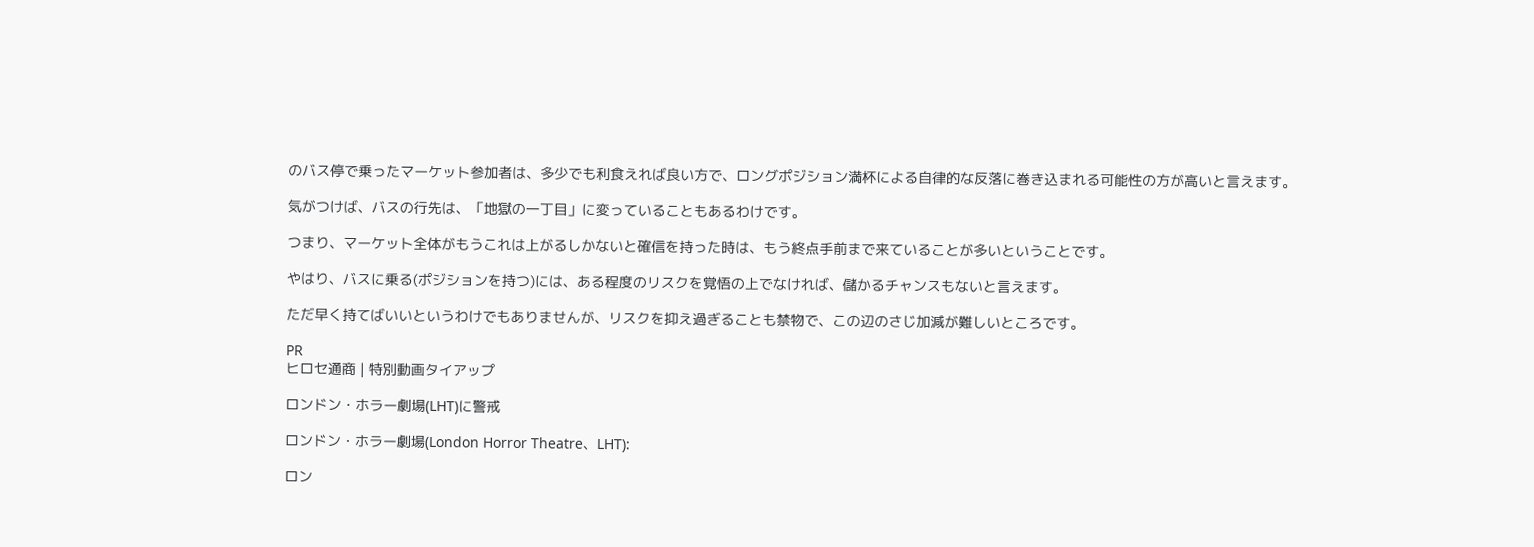のバス停で乗ったマーケット参加者は、多少でも利食えれば良い方で、ロングポジション満杯による自律的な反落に巻き込まれる可能性の方が高いと言えます。

気がつけば、バスの行先は、「地獄の一丁目」に変っていることもあるわけです。

つまり、マーケット全体がもうこれは上がるしかないと確信を持った時は、もう終点手前まで来ていることが多いということです。

やはり、バスに乗る(ポジションを持つ)には、ある程度のリスクを覚悟の上でなければ、儲かるチャンスもないと言えます。

ただ早く持てばいいというわけでもありませんが、リスクを抑え過ぎることも禁物で、この辺のさじ加減が難しいところです。

PR
ヒロセ通商 | 特別動画タイアップ

ロンドン・ホラー劇場(LHT)に警戒

ロンドン・ホラー劇場(London Horror Theatre、LHT):

ロン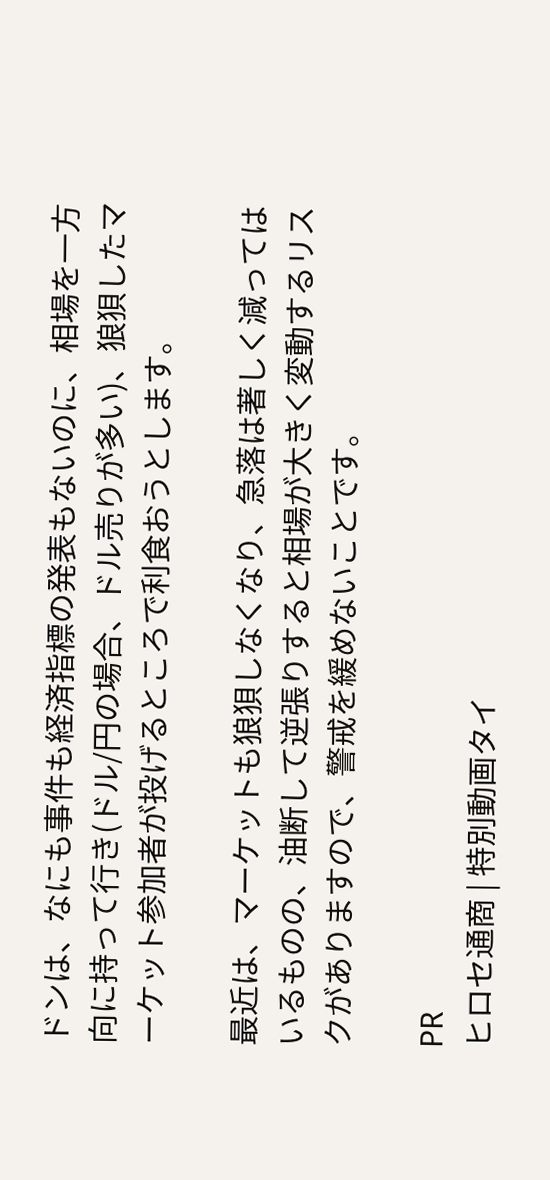ドンは、なにも事件も経済指標の発表もないのに、相場を一方向に持って行き(ドル/円の場合、ドル売りが多い)、狼狽したマーケット参加者が投げるところで利食おうとします。

最近は、マーケットも狼狽しなくなり、急落は著しく減ってはいるものの、油断して逆張りすると相場が大きく変動するリスクがありますので、警戒を緩めないことです。

PR
ヒロセ通商 | 特別動画タイ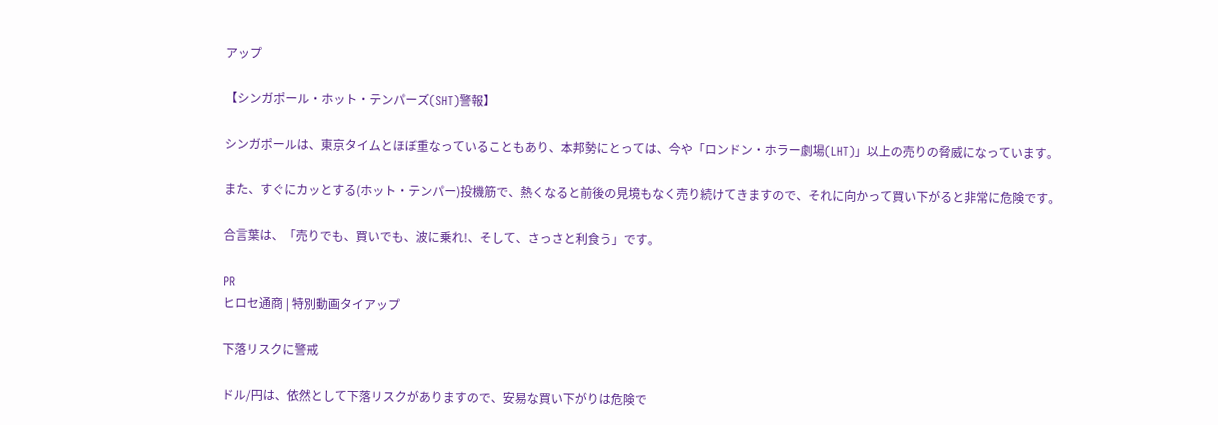アップ

【シンガポール・ホット・テンパーズ(SHT)警報】

シンガポールは、東京タイムとほぼ重なっていることもあり、本邦勢にとっては、今や「ロンドン・ホラー劇場(LHT)」以上の売りの脅威になっています。

また、すぐにカッとする(ホット・テンパー)投機筋で、熱くなると前後の見境もなく売り続けてきますので、それに向かって買い下がると非常に危険です。

合言葉は、「売りでも、買いでも、波に乗れ!、そして、さっさと利食う」です。

PR
ヒロセ通商 | 特別動画タイアップ

下落リスクに警戒

ドル/円は、依然として下落リスクがありますので、安易な買い下がりは危険で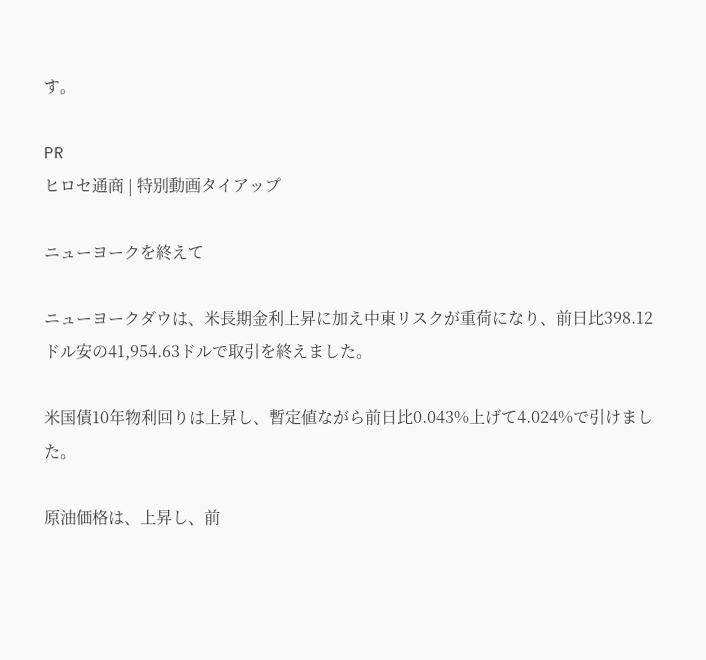す。

PR
ヒロセ通商 | 特別動画タイアップ

ニューヨークを終えて

ニューヨークダウは、米長期金利上昇に加え中東リスクが重荷になり、前日比398.12ドル安の41,954.63ドルで取引を終えました。

米国債10年物利回りは上昇し、暫定値ながら前日比0.043%上げて4.024%で引けました。

原油価格は、上昇し、前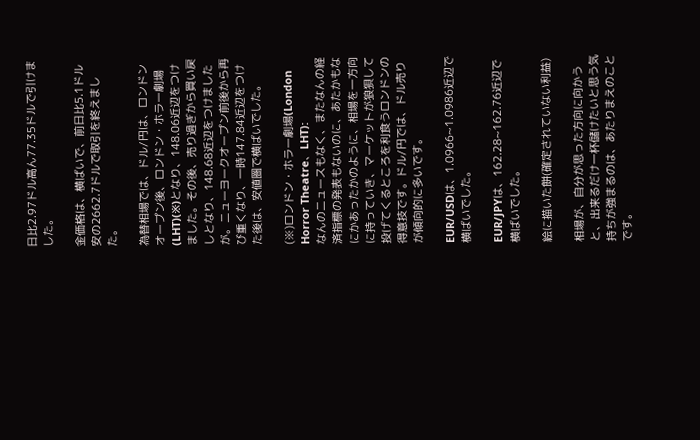日比2.97ドル高ん77.35ドルで引けました。

金価格は、横ばいで、前日比5.1ドル安の2662.7ドルで取引を終えました。

為替相場では、ドル/円は、ロンドンオープン後、ロンドン・ホラー劇場(LHT)(※)となり、148.06近辺をつけました。その後、売り過ぎから買い戻しとなり、148.68近辺をつけましたが。ニューヨークオープン前後から再び重くなり、一時147.84近辺をつけた後は、安値圏で横ばいでした。

(※)ロンドン・ホラー劇場(London Horror Theatre、LHT):
なんのニュースもなく、またなんの経済指標の発表もないのに、あたかもなにかあったかのように、相場を一方向に持っていき、マーケットが狼狽して投げてくるところを利食うロンドンの得意技です。ドル/円では、ドル売りが傾向的に多いです。

EUR/USDは、1.0966~1.0986近辺で横ばいでした。

EUR/JPYは、162.28~162.76近辺で横ばいでした。

絵に描いた餅(確定されていない利益)

相場が、自分が思った方向に向かうと、出来るだけ一杯儲けたいと思う気持ちが強まるのは、あたりまえのことです。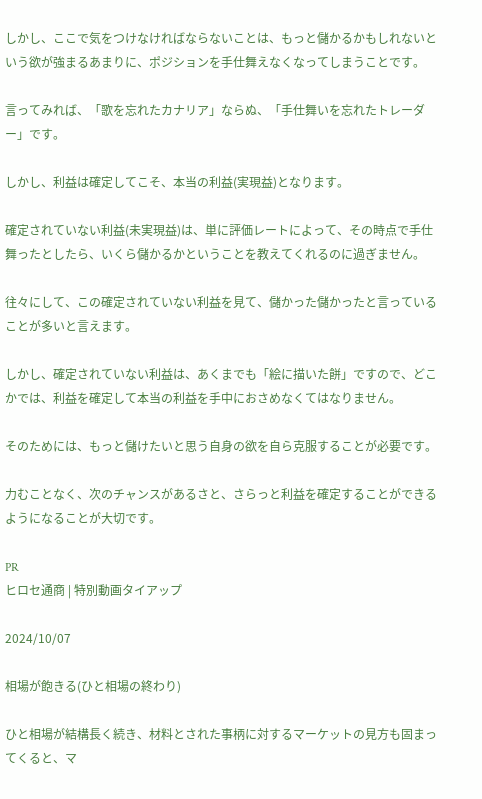しかし、ここで気をつけなければならないことは、もっと儲かるかもしれないという欲が強まるあまりに、ポジションを手仕舞えなくなってしまうことです。

言ってみれば、「歌を忘れたカナリア」ならぬ、「手仕舞いを忘れたトレーダー」です。

しかし、利益は確定してこそ、本当の利益(実現益)となります。

確定されていない利益(未実現益)は、単に評価レートによって、その時点で手仕舞ったとしたら、いくら儲かるかということを教えてくれるのに過ぎません。

往々にして、この確定されていない利益を見て、儲かった儲かったと言っていることが多いと言えます。

しかし、確定されていない利益は、あくまでも「絵に描いた餅」ですので、どこかでは、利益を確定して本当の利益を手中におさめなくてはなりません。

そのためには、もっと儲けたいと思う自身の欲を自ら克服することが必要です。

力むことなく、次のチャンスがあるさと、さらっと利益を確定することができるようになることが大切です。

PR
ヒロセ通商 | 特別動画タイアップ

2024/10/07

相場が飽きる(ひと相場の終わり)

ひと相場が結構長く続き、材料とされた事柄に対するマーケットの見方も固まってくると、マ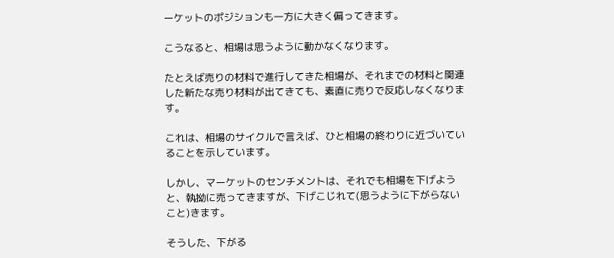ーケットのポジションも一方に大きく偏ってきます。

こうなると、相場は思うように動かなくなります。

たとえば売りの材料で進行してきた相場が、それまでの材料と関連した新たな売り材料が出てきても、素直に売りで反応しなくなります。

これは、相場のサイクルで言えば、ひと相場の終わりに近づいていることを示しています。

しかし、マーケットのセンチメントは、それでも相場を下げようと、執拗に売ってきますが、下げこじれて(思うように下がらないこと)きます。

そうした、下がる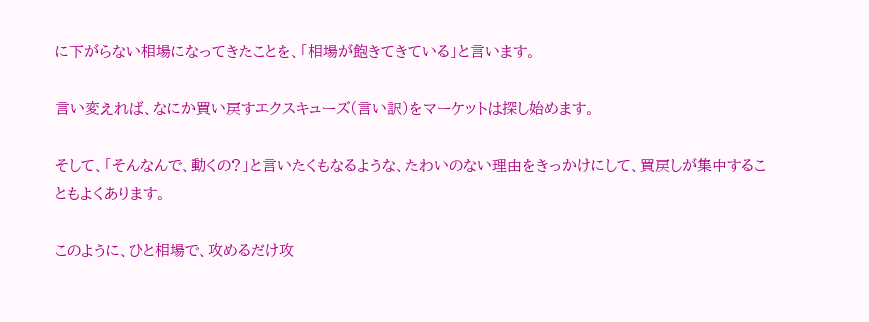に下がらない相場になってきたことを、「相場が飽きてきている」と言います。

言い変えれば、なにか買い戻すエクスキューズ(言い訳)をマーケットは探し始めます。

そして、「そんなんで、動くの?」と言いたくもなるような、たわいのない理由をきっかけにして、買戻しが集中することもよくあります。

このように、ひと相場で、攻めるだけ攻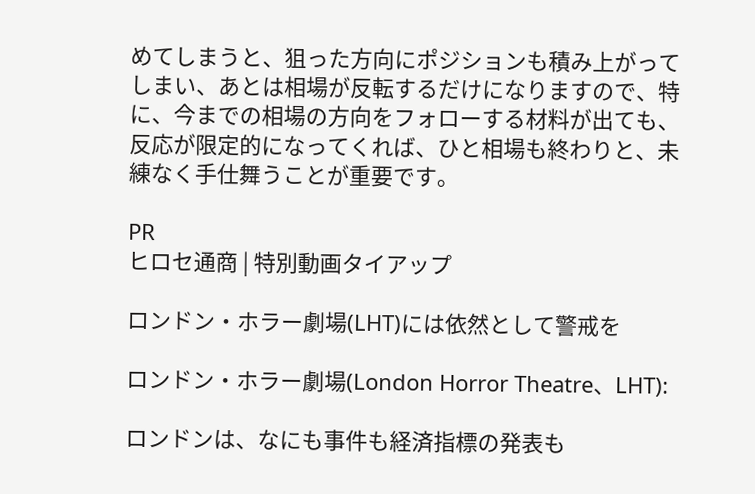めてしまうと、狙った方向にポジションも積み上がってしまい、あとは相場が反転するだけになりますので、特に、今までの相場の方向をフォローする材料が出ても、反応が限定的になってくれば、ひと相場も終わりと、未練なく手仕舞うことが重要です。

PR
ヒロセ通商 | 特別動画タイアップ

ロンドン・ホラー劇場(LHT)には依然として警戒を

ロンドン・ホラー劇場(London Horror Theatre、LHT):

ロンドンは、なにも事件も経済指標の発表も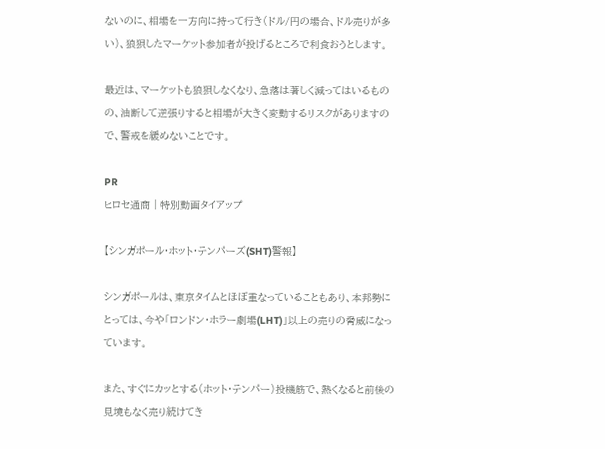ないのに、相場を一方向に持って行き(ドル/円の場合、ドル売りが多い)、狼狽したマーケット参加者が投げるところで利食おうとします。

最近は、マーケットも狼狽しなくなり、急落は著しく減ってはいるものの、油断して逆張りすると相場が大きく変動するリスクがありますので、警戒を緩めないことです。

PR
ヒロセ通商 | 特別動画タイアップ

【シンガポール・ホット・テンパーズ(SHT)警報】

シンガポールは、東京タイムとほぼ重なっていることもあり、本邦勢にとっては、今や「ロンドン・ホラー劇場(LHT)」以上の売りの脅威になっています。

また、すぐにカッとする(ホット・テンパー)投機筋で、熱くなると前後の見境もなく売り続けてき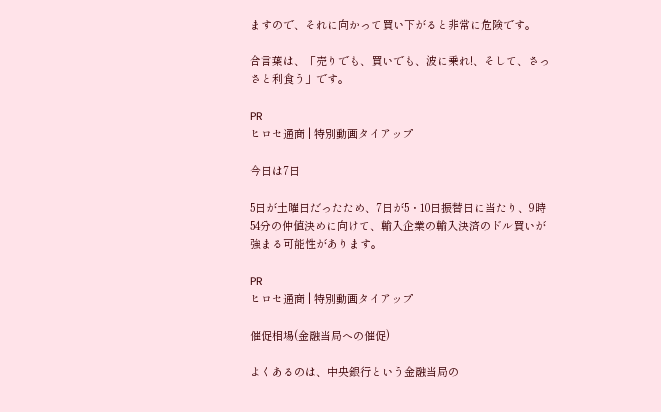ますので、それに向かって買い下がると非常に危険です。

合言葉は、「売りでも、買いでも、波に乗れ!、そして、さっさと利食う」です。

PR
ヒロセ通商 | 特別動画タイアップ

今日は7日

5日が土曜日だったため、7日が5・10日振替日に当たり、9時54分の仲値決めに向けて、輸入企業の輸入決済のドル買いが強まる可能性があります。

PR
ヒロセ通商 | 特別動画タイアップ

催促相場(金融当局への催促)

よくあるのは、中央銀行という金融当局の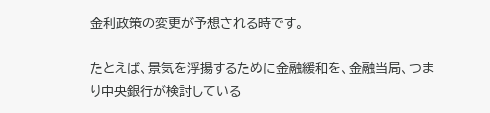金利政策の変更が予想される時です。

たとえば、景気を浮揚するために金融緩和を、金融当局、つまり中央銀行が検討している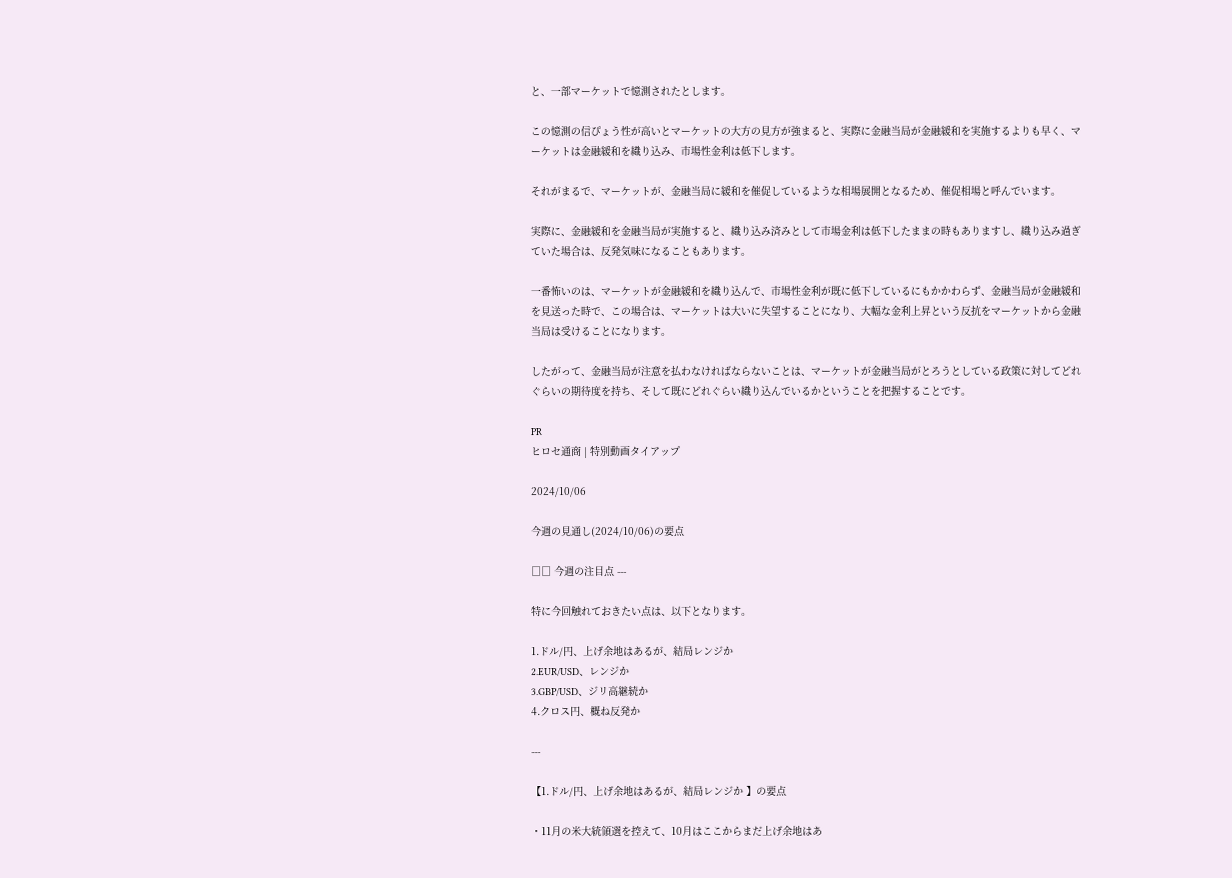と、一部マーケットで憶測されたとします。

この憶測の信ぴょう性が高いとマーケットの大方の見方が強まると、実際に金融当局が金融緩和を実施するよりも早く、マーケットは金融緩和を織り込み、市場性金利は低下します。

それがまるで、マーケットが、金融当局に緩和を催促しているような相場展開となるため、催促相場と呼んでいます。

実際に、金融緩和を金融当局が実施すると、織り込み済みとして市場金利は低下したままの時もありますし、織り込み過ぎていた場合は、反発気味になることもあります。

一番怖いのは、マーケットが金融緩和を織り込んで、市場性金利が既に低下しているにもかかわらず、金融当局が金融緩和を見送った時で、この場合は、マーケットは大いに失望することになり、大幅な金利上昇という反抗をマーケットから金融当局は受けることになります。

したがって、金融当局が注意を払わなければならないことは、マーケットが金融当局がとろうとしている政策に対してどれぐらいの期待度を持ち、そして既にどれぐらい織り込んでいるかということを把握することです。

PR
ヒロセ通商 | 特別動画タイアップ

2024/10/06

今週の見通し(2024/10/06)の要点

□□ 今週の注目点 ---

特に今回触れておきたい点は、以下となります。

1.ドル/円、上げ余地はあるが、結局レンジか
2.EUR/USD、レンジか
3.GBP/USD、ジリ高継続か
4.クロス円、概ね反発か

---

【1.ドル/円、上げ余地はあるが、結局レンジか 】の要点

・11月の米大統領選を控えて、10月はここからまだ上げ余地はあ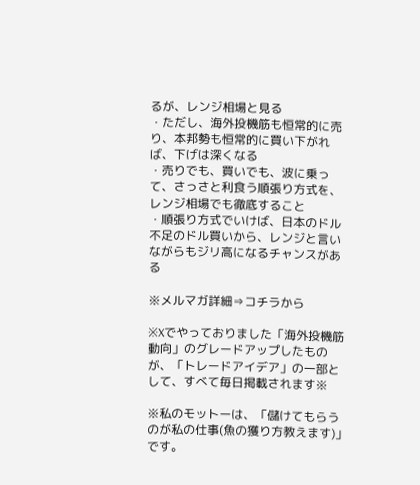るが、レンジ相場と見る
・ただし、海外投機筋も恒常的に売り、本邦勢も恒常的に買い下がれば、下げは深くなる
・売りでも、買いでも、波に乗って、さっさと利食う順張り方式を、レンジ相場でも徹底すること
・順張り方式でいけば、日本のドル不足のドル買いから、レンジと言いながらもジリ高になるチャンスがある

※メルマガ詳細⇒コチラから

※Xでやっておりました「海外投機筋動向」のグレードアップしたものが、「トレードアイデア」の一部として、すべて毎日掲載されます※

※私のモットーは、「儲けてもらうのが私の仕事(魚の獲り方教えます)」です。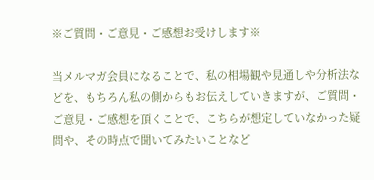※ご質問・ご意見・ご感想お受けします※

当メルマガ会員になることで、私の相場観や見通しや分析法などを、もちろん私の側からもお伝えしていきますが、ご質問・ご意見・ご感想を頂くことで、こちらが想定していなかった疑問や、その時点で聞いてみたいことなど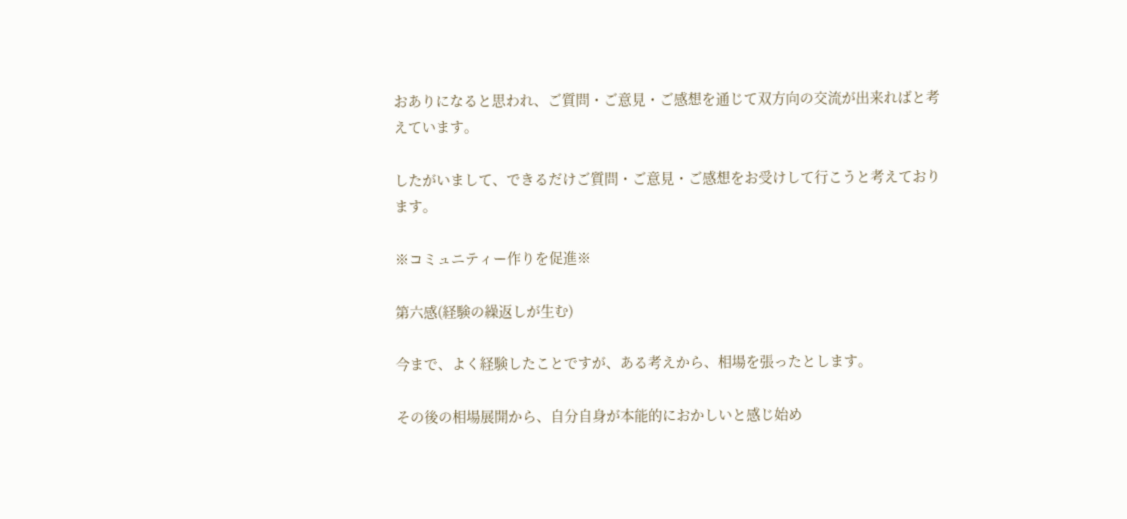おありになると思われ、ご質問・ご意見・ご感想を通じて双方向の交流が出来ればと考えています。

したがいまして、できるだけご質問・ご意見・ご感想をお受けして行こうと考えております。

※コミュニティー作りを促進※

第六感(経験の繰返しが生む)

今まで、よく経験したことですが、ある考えから、相場を張ったとします。

その後の相場展開から、自分自身が本能的におかしいと感じ始め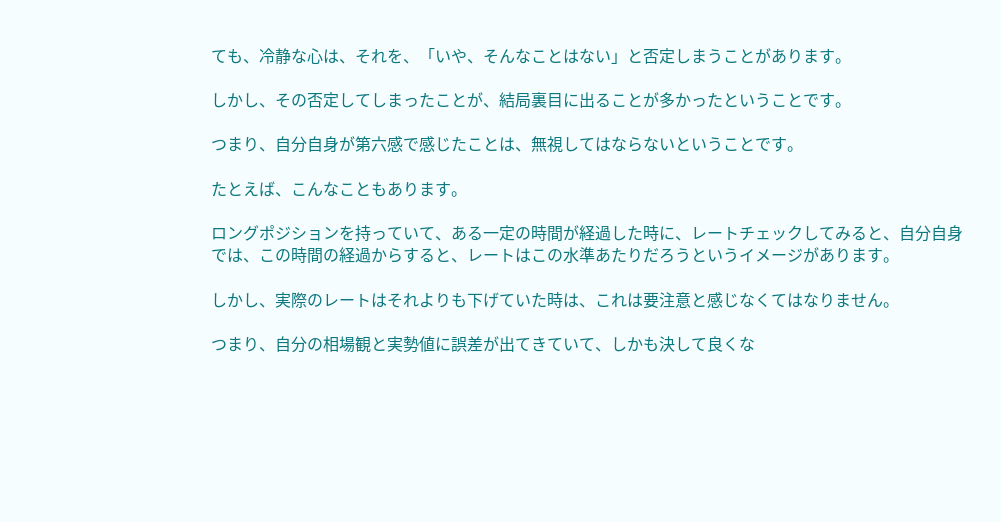ても、冷静な心は、それを、「いや、そんなことはない」と否定しまうことがあります。

しかし、その否定してしまったことが、結局裏目に出ることが多かったということです。

つまり、自分自身が第六感で感じたことは、無視してはならないということです。

たとえば、こんなこともあります。

ロングポジションを持っていて、ある一定の時間が経過した時に、レートチェックしてみると、自分自身では、この時間の経過からすると、レートはこの水準あたりだろうというイメージがあります。

しかし、実際のレートはそれよりも下げていた時は、これは要注意と感じなくてはなりません。

つまり、自分の相場観と実勢値に誤差が出てきていて、しかも決して良くな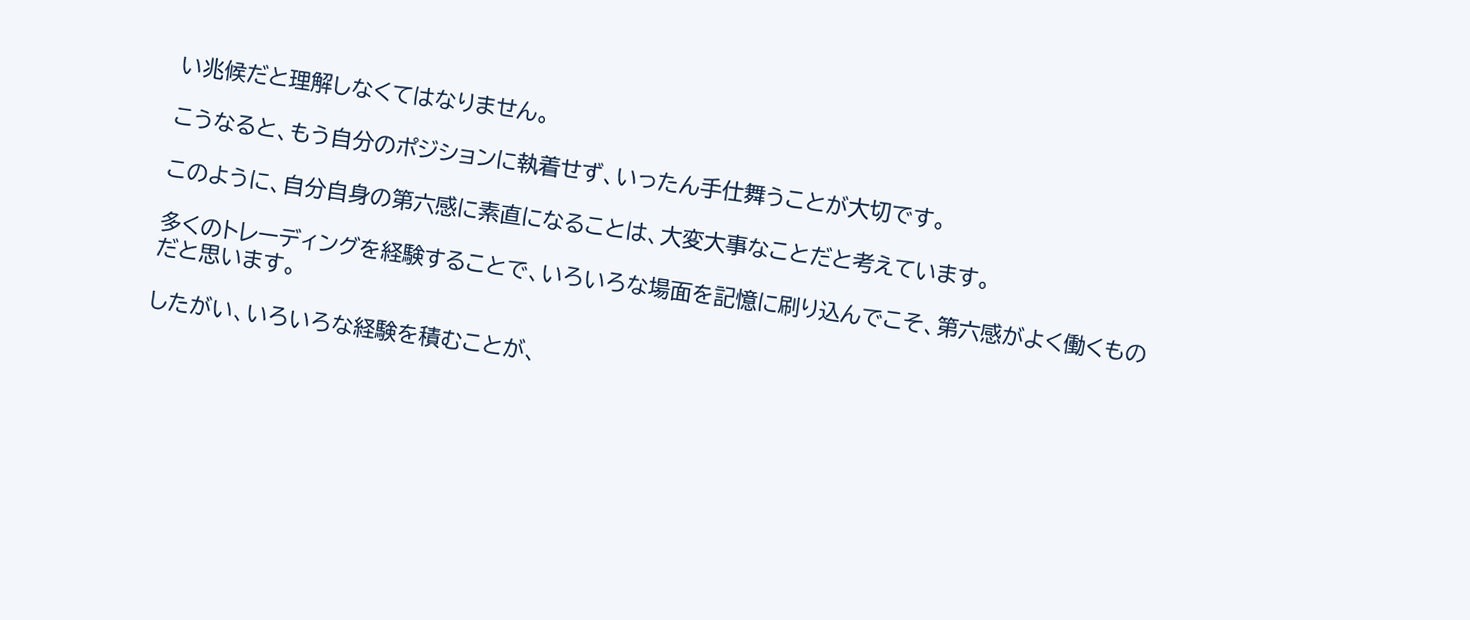い兆候だと理解しなくてはなりません。

こうなると、もう自分のポジションに執着せず、いったん手仕舞うことが大切です。

このように、自分自身の第六感に素直になることは、大変大事なことだと考えています。

多くのトレーディングを経験することで、いろいろな場面を記憶に刷り込んでこそ、第六感がよく働くものだと思います。

したがい、いろいろな経験を積むことが、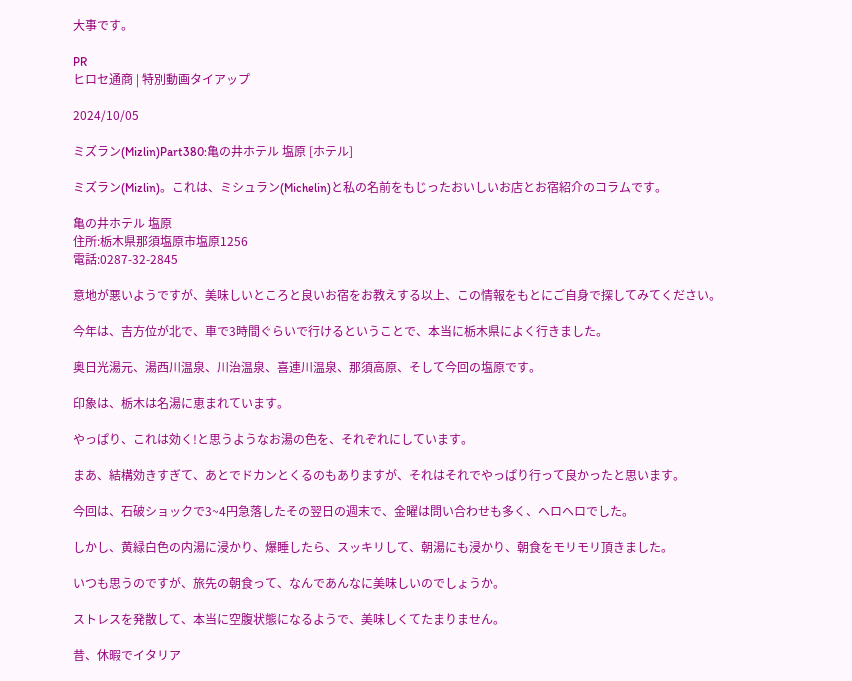大事です。

PR
ヒロセ通商 | 特別動画タイアップ

2024/10/05

ミズラン(Mizlin)Part380:亀の井ホテル 塩原 [ホテル]

ミズラン(Mizlin)。これは、ミシュラン(Michelin)と私の名前をもじったおいしいお店とお宿紹介のコラムです。

亀の井ホテル 塩原
住所:栃木県那須塩原市塩原1256
電話:0287-32-2845

意地が悪いようですが、美味しいところと良いお宿をお教えする以上、この情報をもとにご自身で探してみてください。

今年は、吉方位が北で、車で3時間ぐらいで行けるということで、本当に栃木県によく行きました。

奥日光湯元、湯西川温泉、川治温泉、喜連川温泉、那須高原、そして今回の塩原です。

印象は、栃木は名湯に恵まれています。

やっぱり、これは効く!と思うようなお湯の色を、それぞれにしています。

まあ、結構効きすぎて、あとでドカンとくるのもありますが、それはそれでやっぱり行って良かったと思います。

今回は、石破ショックで3~4円急落したその翌日の週末で、金曜は問い合わせも多く、ヘロヘロでした。

しかし、黄緑白色の内湯に浸かり、爆睡したら、スッキリして、朝湯にも浸かり、朝食をモリモリ頂きました。

いつも思うのですが、旅先の朝食って、なんであんなに美味しいのでしょうか。

ストレスを発散して、本当に空腹状態になるようで、美味しくてたまりません。

昔、休暇でイタリア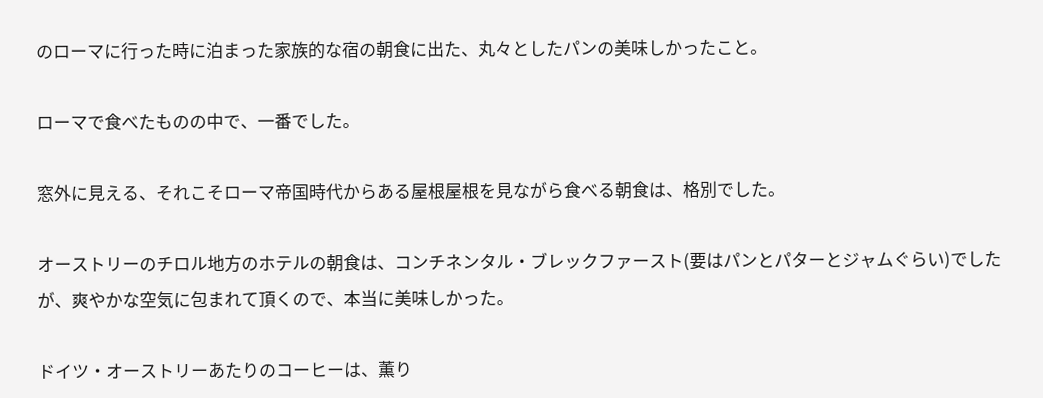のローマに行った時に泊まった家族的な宿の朝食に出た、丸々としたパンの美味しかったこと。

ローマで食べたものの中で、一番でした。

窓外に見える、それこそローマ帝国時代からある屋根屋根を見ながら食べる朝食は、格別でした。

オーストリーのチロル地方のホテルの朝食は、コンチネンタル・ブレックファースト(要はパンとパターとジャムぐらい)でしたが、爽やかな空気に包まれて頂くので、本当に美味しかった。

ドイツ・オーストリーあたりのコーヒーは、薫り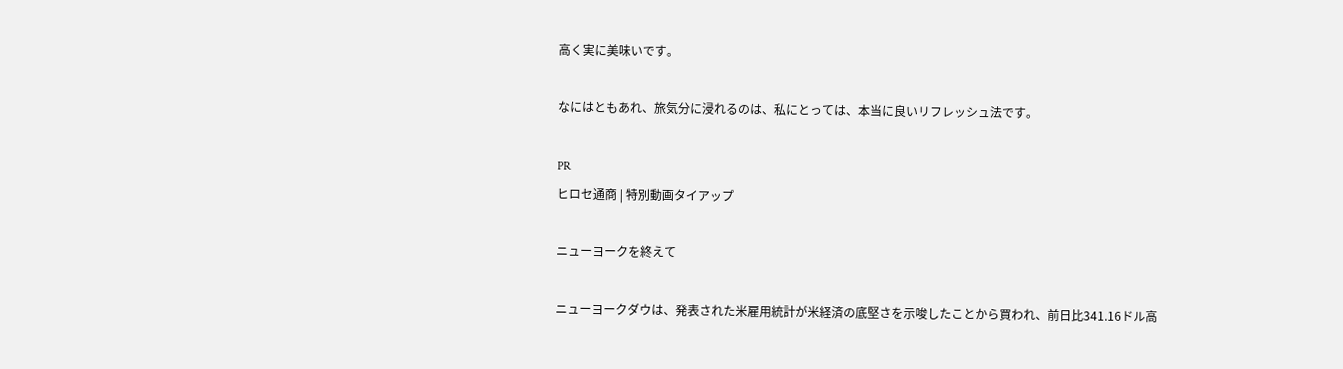高く実に美味いです。

なにはともあれ、旅気分に浸れるのは、私にとっては、本当に良いリフレッシュ法です。

PR
ヒロセ通商 | 特別動画タイアップ

ニューヨークを終えて

ニューヨークダウは、発表された米雇用統計が米経済の底堅さを示唆したことから買われ、前日比341.16ドル高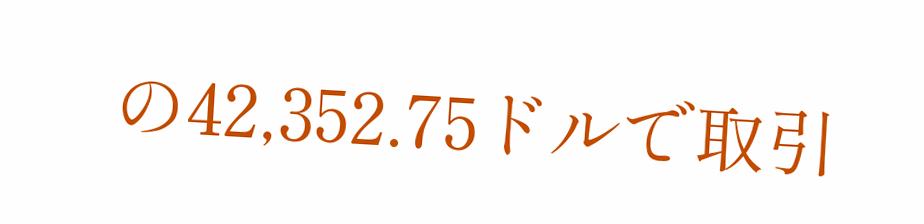の42,352.75ドルで取引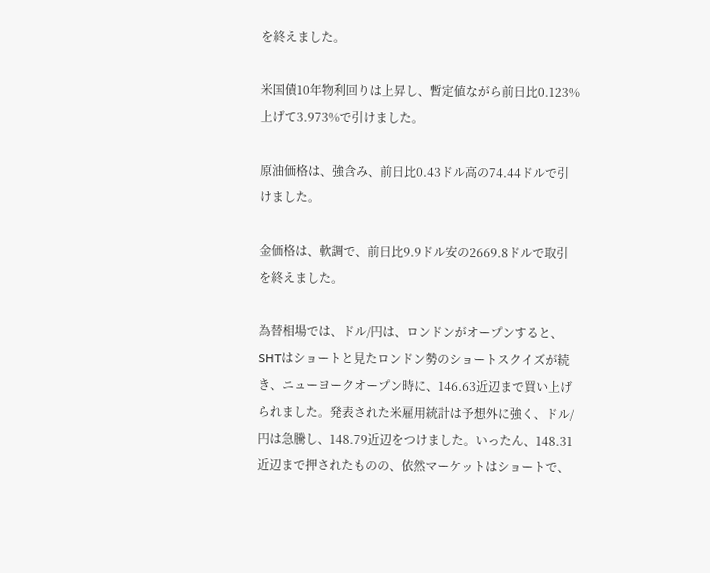を終えました。

米国債10年物利回りは上昇し、暫定値ながら前日比0.123%上げて3.973%で引けました。

原油価格は、強含み、前日比0.43ドル高の74.44ドルで引けました。

金価格は、軟調で、前日比9.9ドル安の2669.8ドルで取引を終えました。

為替相場では、ドル/円は、ロンドンがオープンすると、SHTはショートと見たロンドン勢のショートスクイズが続き、ニューヨークオープン時に、146.63近辺まで買い上げられました。発表された米雇用統計は予想外に強く、ドル/円は急騰し、148.79近辺をつけました。いったん、148.31近辺まで押されたものの、依然マーケットはショートで、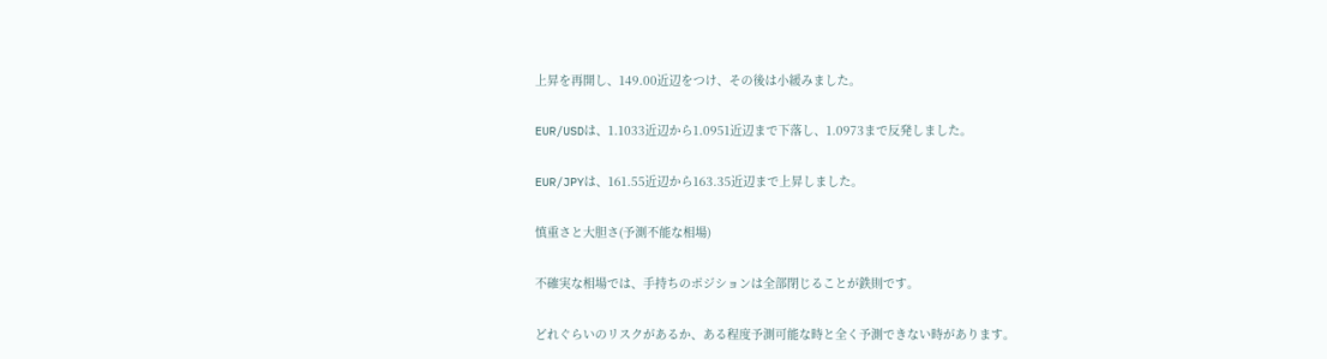上昇を再開し、149.00近辺をつけ、その後は小緩みました。

EUR/USDは、1.1033近辺から1.0951近辺まで下落し、1.0973まで反発しました。

EUR/JPYは、161.55近辺から163.35近辺まで上昇しました。

慎重さと大胆さ(予測不能な相場)

不確実な相場では、手持ちのポジションは全部閉じることが鉄則です。

どれぐらいのリスクがあるか、ある程度予測可能な時と全く予測できない時があります。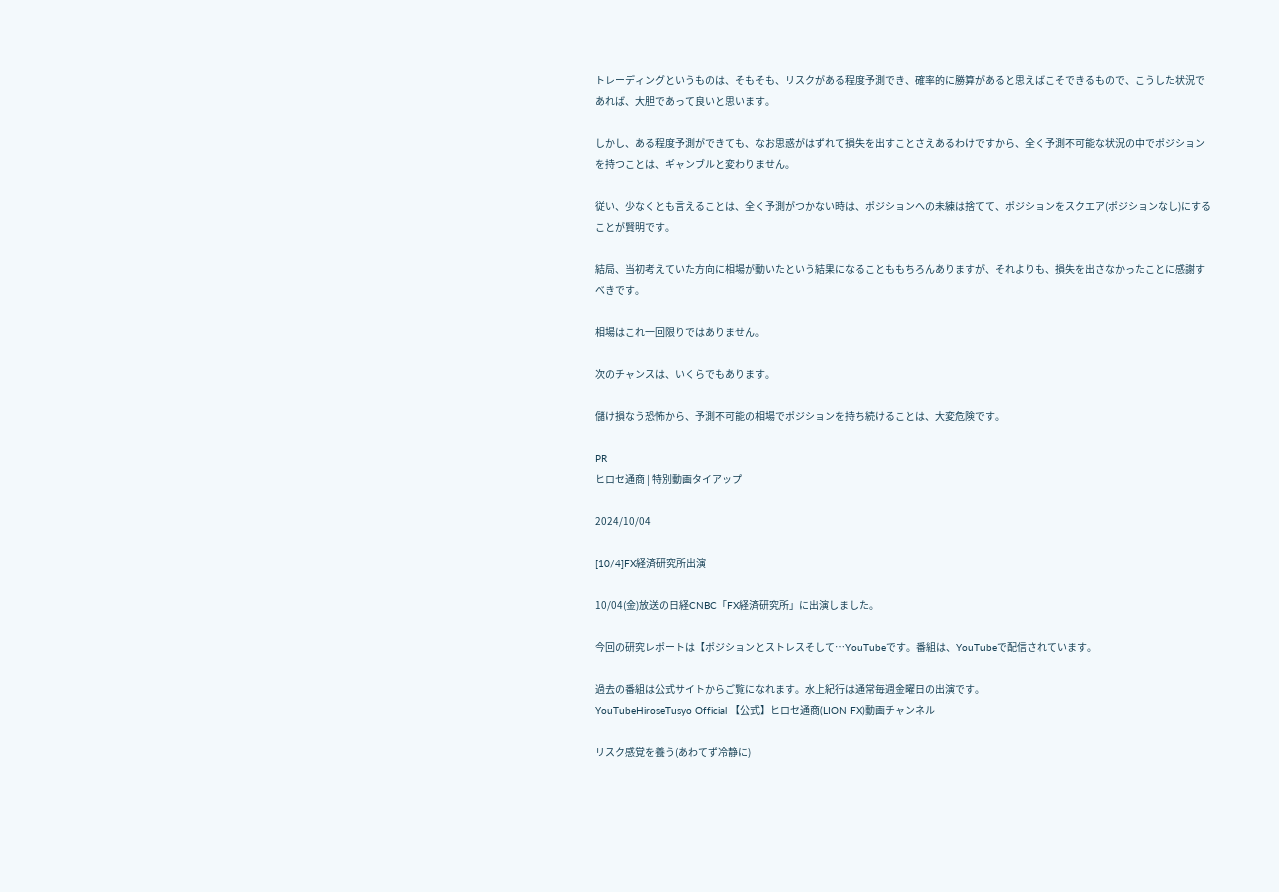トレーディングというものは、そもそも、リスクがある程度予測でき、確率的に勝算があると思えばこそできるもので、こうした状況であれば、大胆であって良いと思います。

しかし、ある程度予測ができても、なお思惑がはずれて損失を出すことさえあるわけですから、全く予測不可能な状況の中でポジションを持つことは、ギャンブルと変わりません。

従い、少なくとも言えることは、全く予測がつかない時は、ポジションへの未練は捨てて、ポジションをスクエア(ポジションなし)にすることが賢明です。

結局、当初考えていた方向に相場が動いたという結果になることももちろんありますが、それよりも、損失を出さなかったことに感謝すべきです。

相場はこれ一回限りではありません。

次のチャンスは、いくらでもあります。

儲け損なう恐怖から、予測不可能の相場でポジションを持ち続けることは、大変危険です。

PR
ヒロセ通商 | 特別動画タイアップ

2024/10/04

[10/4]FX経済研究所出演

10/04(金)放送の日経CNBC「FX経済研究所」に出演しました。

今回の研究レポートは【ポジションとストレスそして…YouTubeです。番組は、YouTubeで配信されています。

過去の番組は公式サイトからご覧になれます。水上紀行は通常毎週金曜日の出演です。
YouTubeHiroseTusyo Official 【公式】ヒロセ通商(LION FX)動画チャンネル

リスク感覚を養う(あわてず冷静に)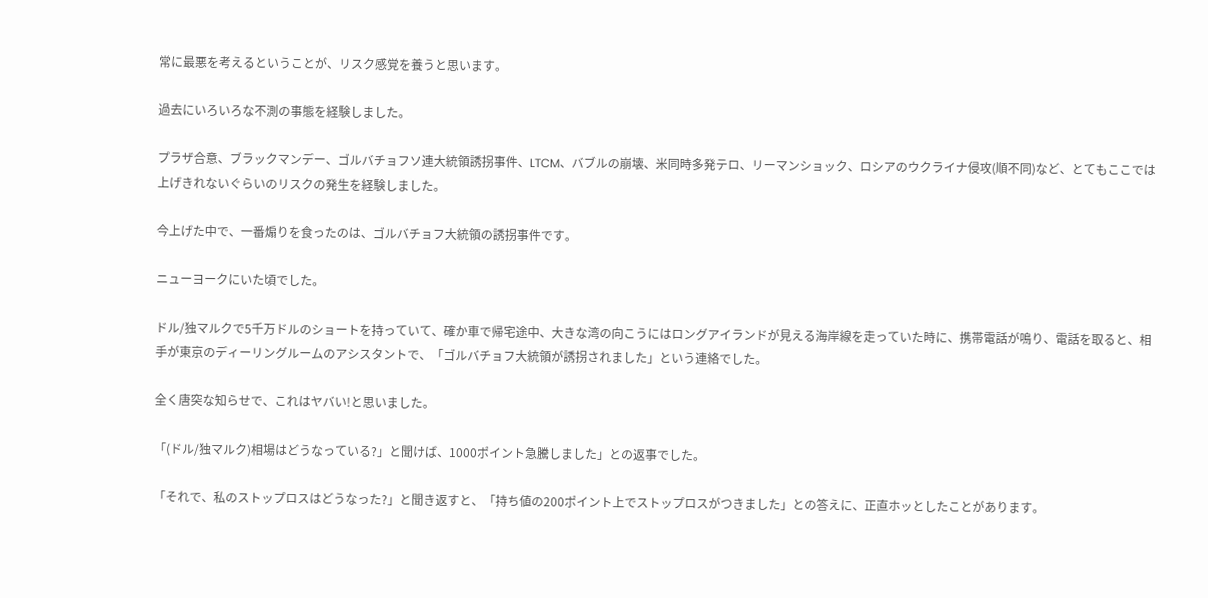常に最悪を考えるということが、リスク感覚を養うと思います。

過去にいろいろな不測の事態を経験しました。

プラザ合意、ブラックマンデー、ゴルバチョフソ連大統領誘拐事件、LTCM、バブルの崩壊、米同時多発テロ、リーマンショック、ロシアのウクライナ侵攻(順不同)など、とてもここでは上げきれないぐらいのリスクの発生を経験しました。

今上げた中で、一番煽りを食ったのは、ゴルバチョフ大統領の誘拐事件です。

ニューヨークにいた頃でした。

ドル/独マルクで5千万ドルのショートを持っていて、確か車で帰宅途中、大きな湾の向こうにはロングアイランドが見える海岸線を走っていた時に、携帯電話が鳴り、電話を取ると、相手が東京のディーリングルームのアシスタントで、「ゴルバチョフ大統領が誘拐されました」という連絡でした。

全く唐突な知らせで、これはヤバい!と思いました。

「(ドル/独マルク)相場はどうなっている?」と聞けば、1000ポイント急騰しました」との返事でした。

「それで、私のストップロスはどうなった?」と聞き返すと、「持ち値の200ポイント上でストップロスがつきました」との答えに、正直ホッとしたことがあります。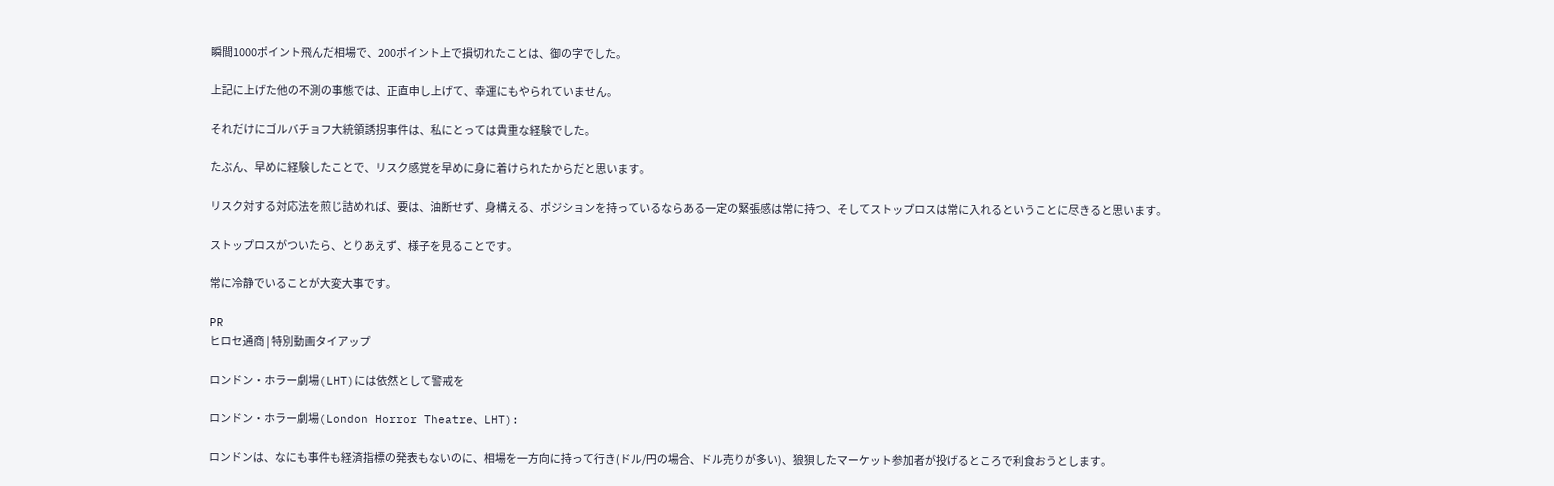瞬間1000ポイント飛んだ相場で、200ポイント上で損切れたことは、御の字でした。

上記に上げた他の不測の事態では、正直申し上げて、幸運にもやられていません。

それだけにゴルバチョフ大統領誘拐事件は、私にとっては貴重な経験でした。

たぶん、早めに経験したことで、リスク感覚を早めに身に着けられたからだと思います。

リスク対する対応法を煎じ詰めれば、要は、油断せず、身構える、ポジションを持っているならある一定の緊張感は常に持つ、そしてストップロスは常に入れるということに尽きると思います。

ストップロスがついたら、とりあえず、様子を見ることです。

常に冷静でいることが大変大事です。

PR
ヒロセ通商 | 特別動画タイアップ

ロンドン・ホラー劇場(LHT)には依然として警戒を

ロンドン・ホラー劇場(London Horror Theatre、LHT):

ロンドンは、なにも事件も経済指標の発表もないのに、相場を一方向に持って行き(ドル/円の場合、ドル売りが多い)、狼狽したマーケット参加者が投げるところで利食おうとします。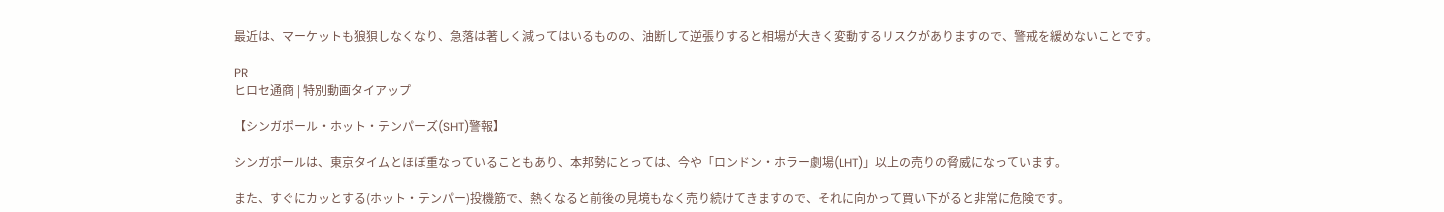最近は、マーケットも狼狽しなくなり、急落は著しく減ってはいるものの、油断して逆張りすると相場が大きく変動するリスクがありますので、警戒を緩めないことです。

PR
ヒロセ通商 | 特別動画タイアップ

【シンガポール・ホット・テンパーズ(SHT)警報】

シンガポールは、東京タイムとほぼ重なっていることもあり、本邦勢にとっては、今や「ロンドン・ホラー劇場(LHT)」以上の売りの脅威になっています。

また、すぐにカッとする(ホット・テンパー)投機筋で、熱くなると前後の見境もなく売り続けてきますので、それに向かって買い下がると非常に危険です。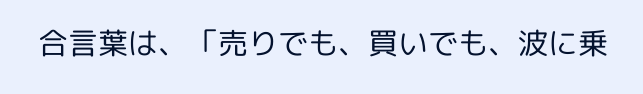合言葉は、「売りでも、買いでも、波に乗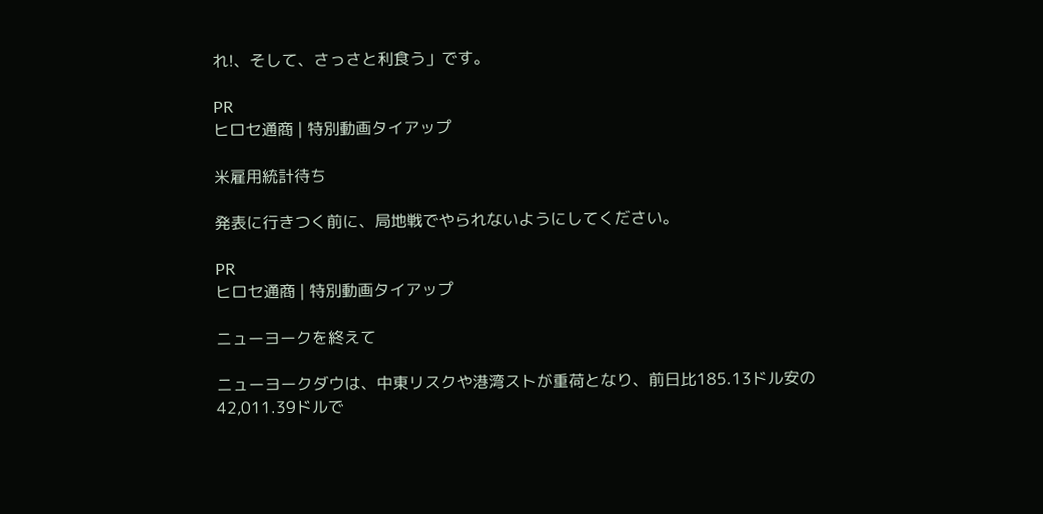れ!、そして、さっさと利食う」です。

PR
ヒロセ通商 | 特別動画タイアップ

米雇用統計待ち

発表に行きつく前に、局地戦でやられないようにしてください。

PR
ヒロセ通商 | 特別動画タイアップ

ニューヨークを終えて

ニューヨークダウは、中東リスクや港湾ストが重荷となり、前日比185.13ドル安の42,011.39ドルで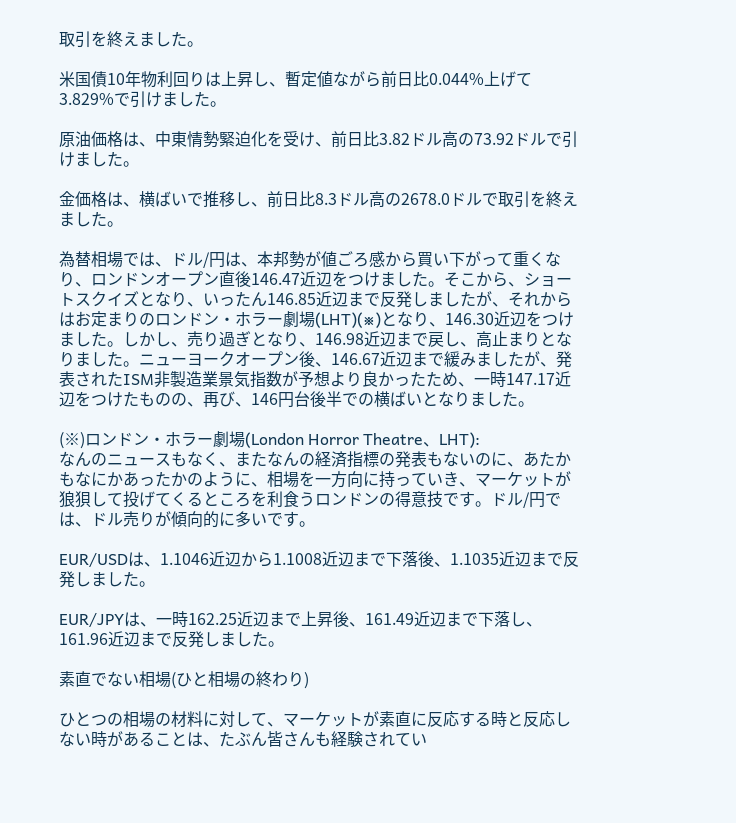取引を終えました。

米国債10年物利回りは上昇し、暫定値ながら前日比0.044%上げて3.829%で引けました。

原油価格は、中東情勢緊迫化を受け、前日比3.82ドル高の73.92ドルで引けました。

金価格は、横ばいで推移し、前日比8.3ドル高の2678.0ドルで取引を終えました。

為替相場では、ドル/円は、本邦勢が値ごろ感から買い下がって重くなり、ロンドンオープン直後146.47近辺をつけました。そこから、ショートスクイズとなり、いったん146.85近辺まで反発しましたが、それからはお定まりのロンドン・ホラー劇場(LHT)(※)となり、146.30近辺をつけました。しかし、売り過ぎとなり、146.98近辺まで戻し、高止まりとなりました。ニューヨークオープン後、146.67近辺まで緩みましたが、発表されたISM非製造業景気指数が予想より良かったため、一時147.17近辺をつけたものの、再び、146円台後半での横ばいとなりました。

(※)ロンドン・ホラー劇場(London Horror Theatre、LHT):
なんのニュースもなく、またなんの経済指標の発表もないのに、あたかもなにかあったかのように、相場を一方向に持っていき、マーケットが狼狽して投げてくるところを利食うロンドンの得意技です。ドル/円では、ドル売りが傾向的に多いです。

EUR/USDは、1.1046近辺から1.1008近辺まで下落後、1.1035近辺まで反発しました。

EUR/JPYは、一時162.25近辺まで上昇後、161.49近辺まで下落し、161.96近辺まで反発しました。

素直でない相場(ひと相場の終わり)

ひとつの相場の材料に対して、マーケットが素直に反応する時と反応しない時があることは、たぶん皆さんも経験されてい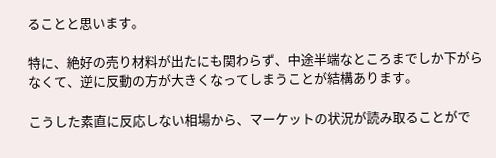ることと思います。

特に、絶好の売り材料が出たにも関わらず、中途半端なところまでしか下がらなくて、逆に反動の方が大きくなってしまうことが結構あります。

こうした素直に反応しない相場から、マーケットの状況が読み取ることがで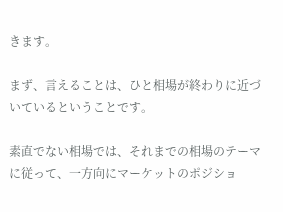きます。

まず、言えることは、ひと相場が終わりに近づいているということです。

素直でない相場では、それまでの相場のテーマに従って、一方向にマーケットのポジショ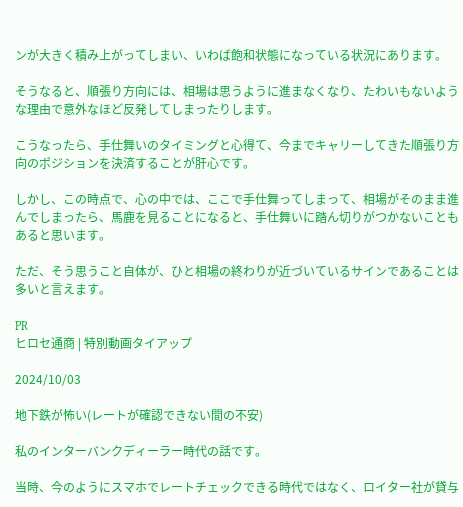ンが大きく積み上がってしまい、いわば飽和状態になっている状況にあります。

そうなると、順張り方向には、相場は思うように進まなくなり、たわいもないような理由で意外なほど反発してしまったりします。

こうなったら、手仕舞いのタイミングと心得て、今までキャリーしてきた順張り方向のポジションを決済することが肝心です。

しかし、この時点で、心の中では、ここで手仕舞ってしまって、相場がそのまま進んでしまったら、馬鹿を見ることになると、手仕舞いに踏ん切りがつかないこともあると思います。

ただ、そう思うこと自体が、ひと相場の終わりが近づいているサインであることは多いと言えます。

PR
ヒロセ通商 | 特別動画タイアップ

2024/10/03

地下鉄が怖い(レートが確認できない間の不安)

私のインターバンクディーラー時代の話です。

当時、今のようにスマホでレートチェックできる時代ではなく、ロイター社が貸与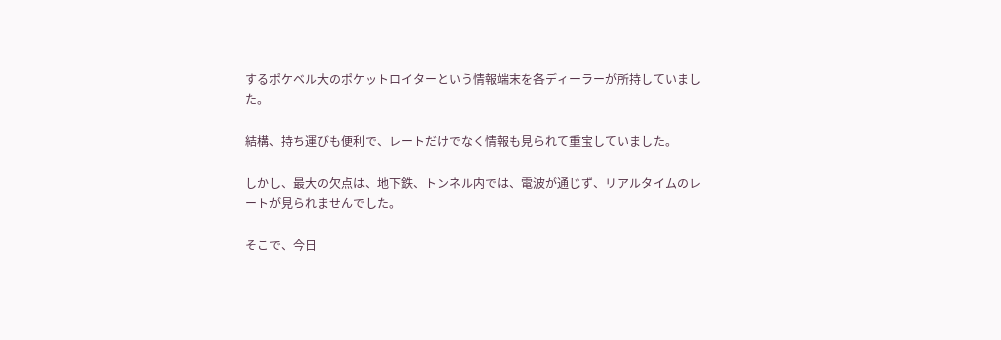するポケベル大のポケットロイターという情報端末を各ディーラーが所持していました。

結構、持ち運びも便利で、レートだけでなく情報も見られて重宝していました。

しかし、最大の欠点は、地下鉄、トンネル内では、電波が通じず、リアルタイムのレートが見られませんでした。

そこで、今日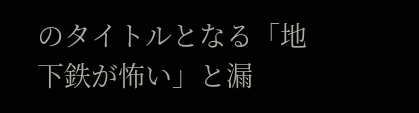のタイトルとなる「地下鉄が怖い」と漏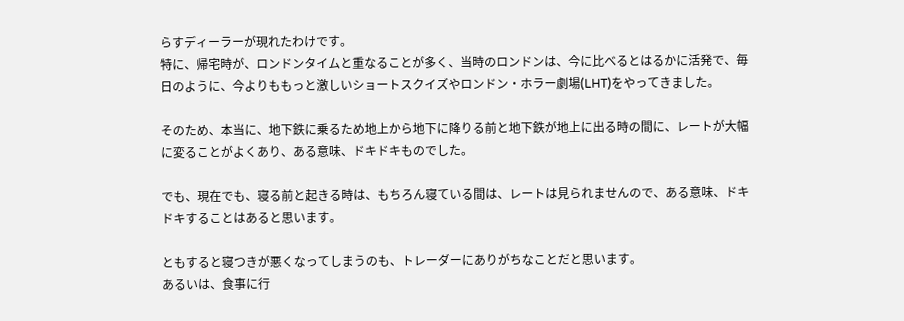らすディーラーが現れたわけです。
特に、帰宅時が、ロンドンタイムと重なることが多く、当時のロンドンは、今に比べるとはるかに活発で、毎日のように、今よりももっと激しいショートスクイズやロンドン・ホラー劇場(LHT)をやってきました。

そのため、本当に、地下鉄に乗るため地上から地下に降りる前と地下鉄が地上に出る時の間に、レートが大幅に変ることがよくあり、ある意味、ドキドキものでした。

でも、現在でも、寝る前と起きる時は、もちろん寝ている間は、レートは見られませんので、ある意味、ドキドキすることはあると思います。

ともすると寝つきが悪くなってしまうのも、トレーダーにありがちなことだと思います。
あるいは、食事に行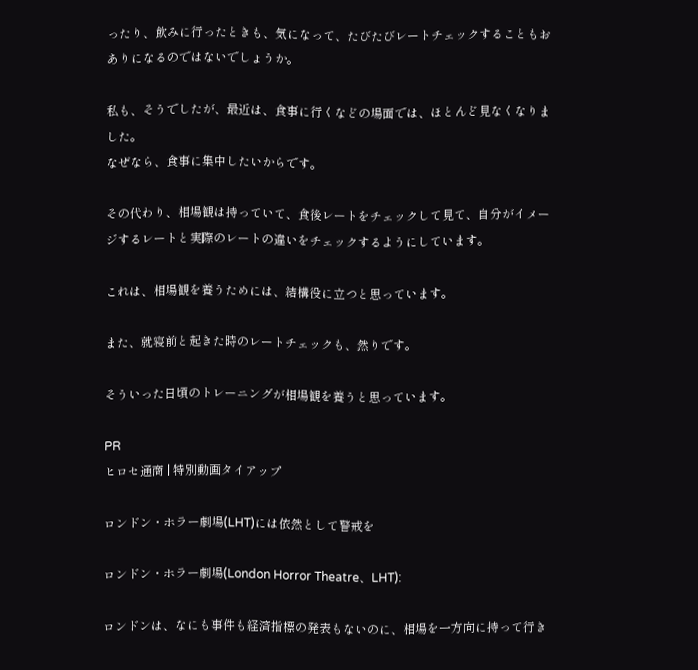ったり、飲みに行ったときも、気になって、たびたびレートチェックすることもおありになるのではないでしょうか。

私も、そうでしたが、最近は、食事に行くなどの場面では、ほとんど見なくなりました。
なぜなら、食事に集中したいからです。

その代わり、相場観は持っていて、食後レートをチェックして見て、自分がイメージするレートと実際のレートの違いをチェックするようにしています。

これは、相場観を養うためには、結構役に立つと思っています。

また、就寝前と起きた時のレートチェックも、然りです。

そういった日頃のトレーニングが相場観を養うと思っています。

PR
ヒロセ通商 | 特別動画タイアップ

ロンドン・ホラー劇場(LHT)には依然として警戒を

ロンドン・ホラー劇場(London Horror Theatre、LHT):

ロンドンは、なにも事件も経済指標の発表もないのに、相場を一方向に持って行き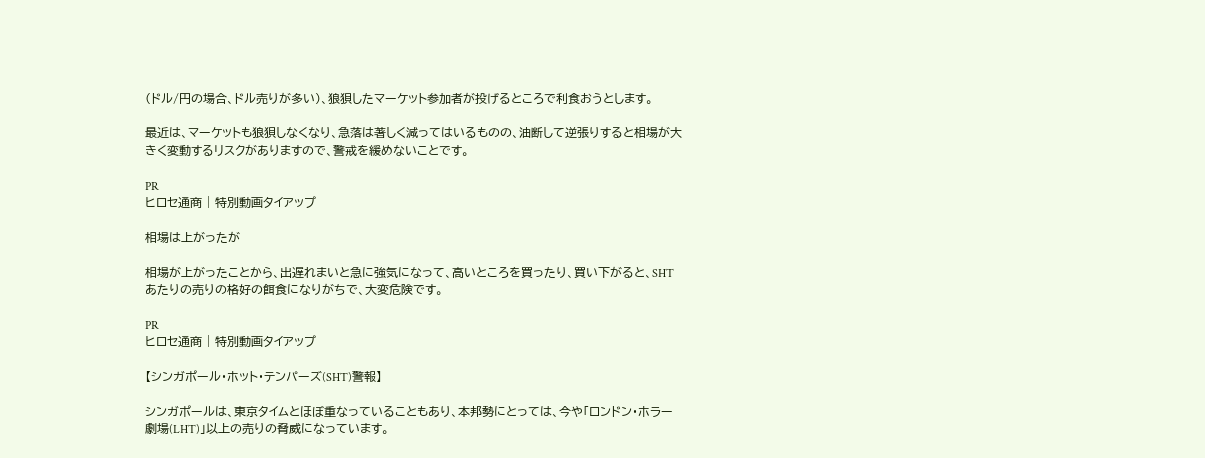(ドル/円の場合、ドル売りが多い)、狼狽したマーケット参加者が投げるところで利食おうとします。

最近は、マーケットも狼狽しなくなり、急落は著しく減ってはいるものの、油断して逆張りすると相場が大きく変動するリスクがありますので、警戒を緩めないことです。

PR
ヒロセ通商 | 特別動画タイアップ

相場は上がったが

相場が上がったことから、出遅れまいと急に強気になって、高いところを買ったり、買い下がると、SHTあたりの売りの格好の餌食になりがちで、大変危険です。

PR
ヒロセ通商 | 特別動画タイアップ

【シンガポール・ホット・テンパーズ(SHT)警報】

シンガポールは、東京タイムとほぼ重なっていることもあり、本邦勢にとっては、今や「ロンドン・ホラー劇場(LHT)」以上の売りの脅威になっています。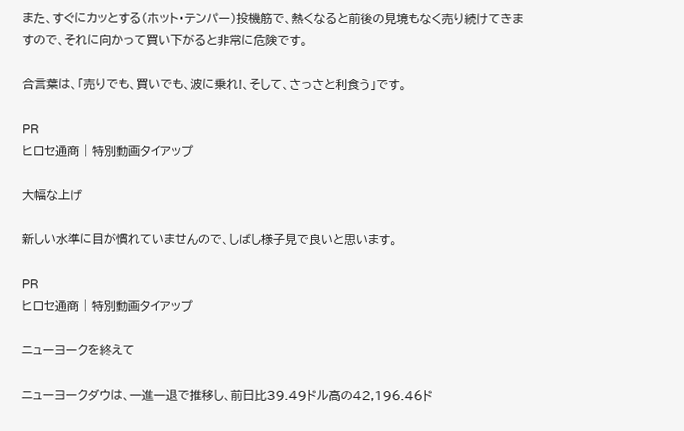また、すぐにカッとする(ホット・テンパー)投機筋で、熱くなると前後の見境もなく売り続けてきますので、それに向かって買い下がると非常に危険です。

合言葉は、「売りでも、買いでも、波に乗れ!、そして、さっさと利食う」です。

PR
ヒロセ通商 | 特別動画タイアップ

大幅な上げ

新しい水準に目が慣れていませんので、しばし様子見で良いと思います。

PR
ヒロセ通商 | 特別動画タイアップ

ニューヨークを終えて

ニューヨークダウは、一進一退で推移し、前日比39.49ドル高の42,196.46ド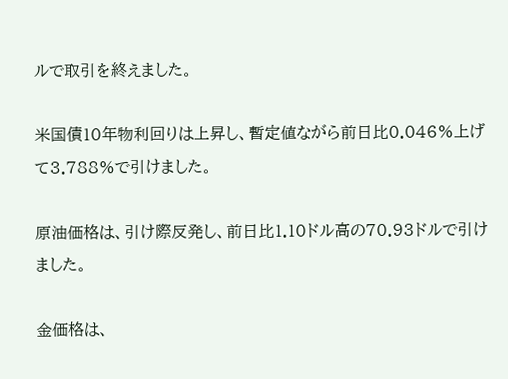ルで取引を終えました。

米国債10年物利回りは上昇し、暫定値ながら前日比0.046%上げて3.788%で引けました。

原油価格は、引け際反発し、前日比1.10ドル高の70.93ドルで引けました。

金価格は、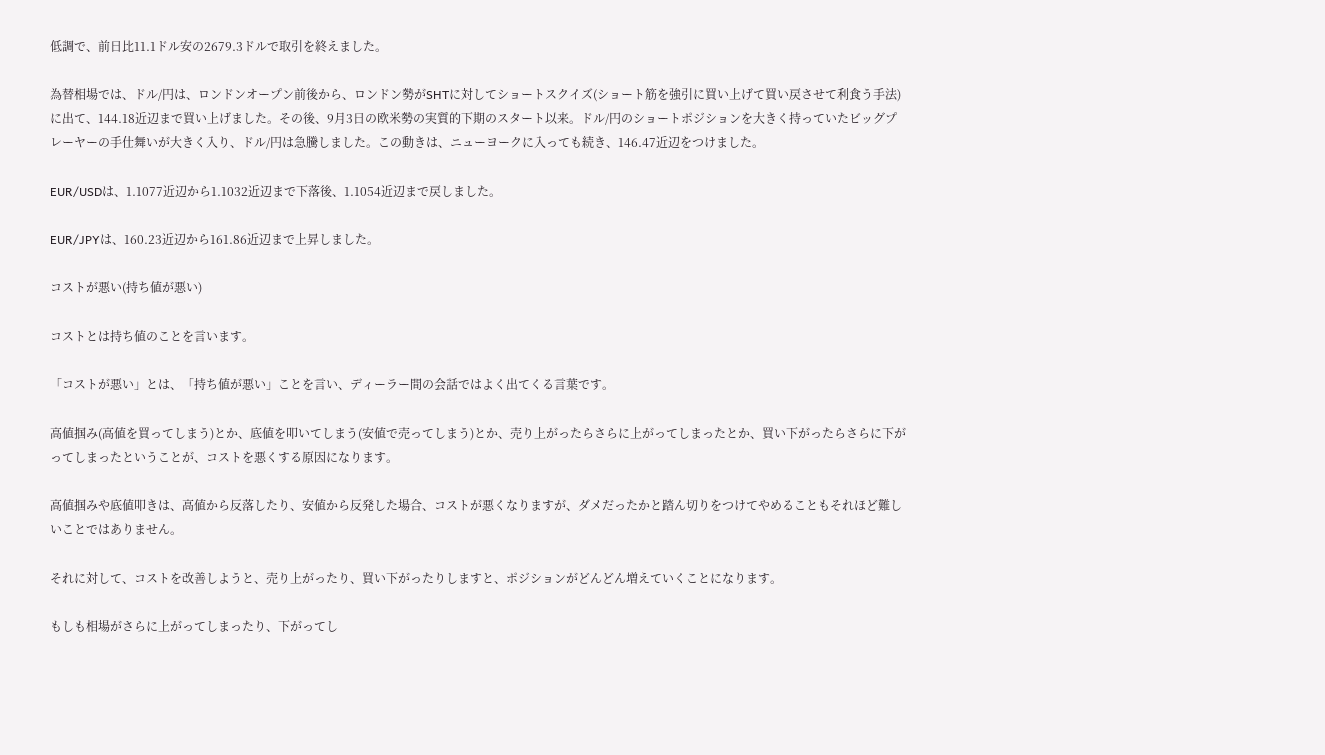低調で、前日比11.1ドル安の2679.3ドルで取引を終えました。

為替相場では、ドル/円は、ロンドンオープン前後から、ロンドン勢がSHTに対してショートスクイズ(ショート筋を強引に買い上げて買い戻させて利食う手法)に出て、144.18近辺まで買い上げました。その後、9月3日の欧米勢の実質的下期のスタート以来。ドル/円のショートポジションを大きく持っていたビッグプレーヤーの手仕舞いが大きく入り、ドル/円は急騰しました。この動きは、ニューヨークに入っても続き、146.47近辺をつけました。

EUR/USDは、1.1077近辺から1.1032近辺まで下落後、1.1054近辺まで戻しました。

EUR/JPYは、160.23近辺から161.86近辺まで上昇しました。

コストが悪い(持ち値が悪い)

コストとは持ち値のことを言います。

「コストが悪い」とは、「持ち値が悪い」ことを言い、ディーラー間の会話ではよく出てくる言葉です。

高値掴み(高値を買ってしまう)とか、底値を叩いてしまう(安値で売ってしまう)とか、売り上がったらさらに上がってしまったとか、買い下がったらさらに下がってしまったということが、コストを悪くする原因になります。

高値掴みや底値叩きは、高値から反落したり、安値から反発した場合、コストが悪くなりますが、ダメだったかと踏ん切りをつけてやめることもそれほど難しいことではありません。

それに対して、コストを改善しようと、売り上がったり、買い下がったりしますと、ポジションがどんどん増えていくことになります。

もしも相場がさらに上がってしまったり、下がってし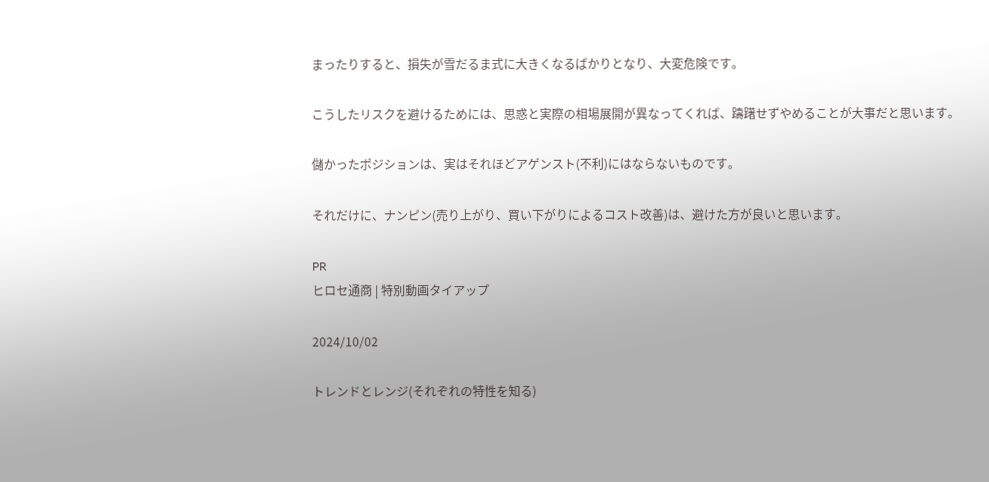まったりすると、損失が雪だるま式に大きくなるばかりとなり、大変危険です。

こうしたリスクを避けるためには、思惑と実際の相場展開が異なってくれば、躊躇せずやめることが大事だと思います。

儲かったポジションは、実はそれほどアゲンスト(不利)にはならないものです。

それだけに、ナンピン(売り上がり、買い下がりによるコスト改善)は、避けた方が良いと思います。

PR
ヒロセ通商 | 特別動画タイアップ

2024/10/02

トレンドとレンジ(それぞれの特性を知る)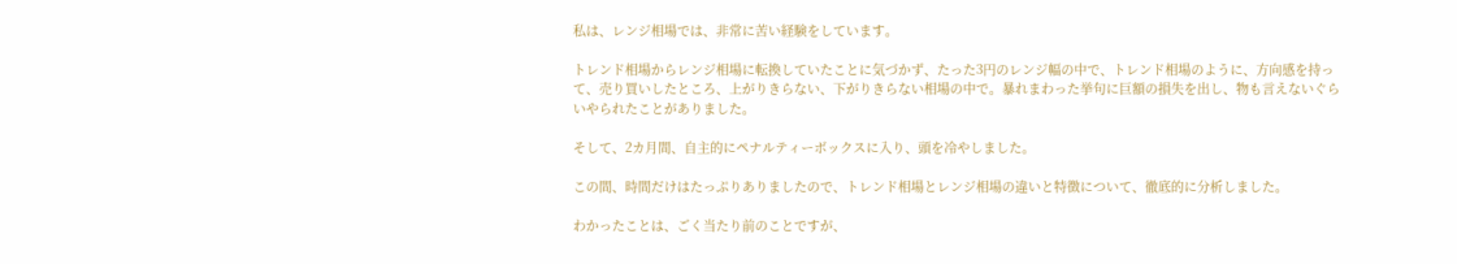私は、レンジ相場では、非常に苦い経験をしています。

トレンド相場からレンジ相場に転換していたことに気づかず、たった3円のレンジ幅の中で、トレンド相場のように、方向感を持って、売り買いしたところ、上がりきらない、下がりきらない相場の中で。暴れまわった挙句に巨額の損失を出し、物も言えないぐらいやられたことがありました。

そして、2カ月間、自主的にペナルティーボックスに入り、頭を冷やしました。

この間、時間だけはたっぷりありましたので、トレンド相場とレンジ相場の違いと特徴について、徹底的に分析しました。

わかったことは、ごく当たり前のことですが、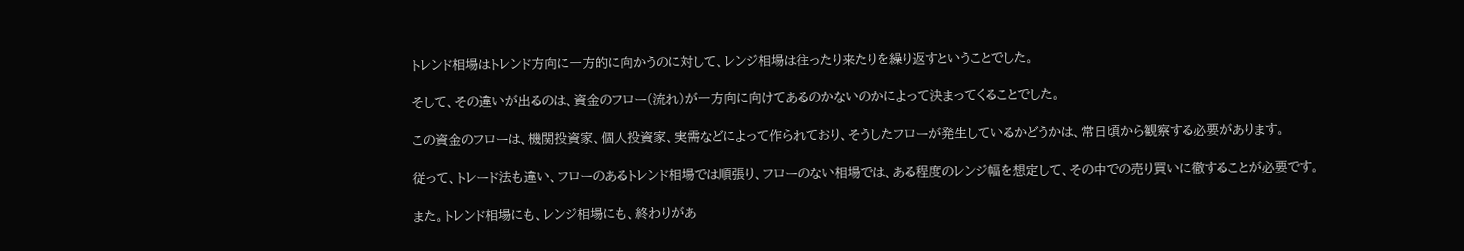トレンド相場はトレンド方向に一方的に向かうのに対して、レンジ相場は往ったり来たりを繰り返すということでした。

そして、その違いが出るのは、資金のフロー(流れ)が一方向に向けてあるのかないのかによって決まってくることでした。

この資金のフローは、機関投資家、個人投資家、実需などによって作られており、そうしたフローが発生しているかどうかは、常日頃から観察する必要があります。

従って、トレード法も違い、フローのあるトレンド相場では順張り、フローのない相場では、ある程度のレンジ幅を想定して、その中での売り買いに徹することが必要です。

また。トレンド相場にも、レンジ相場にも、終わりがあ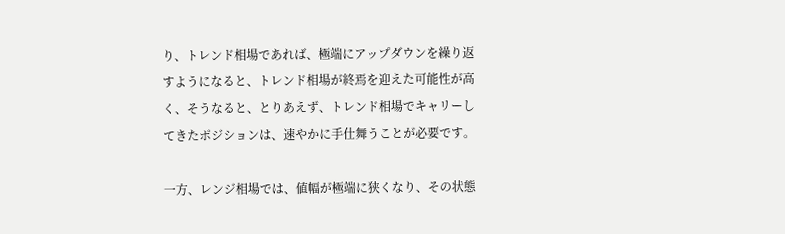り、トレンド相場であれば、極端にアップダウンを繰り返すようになると、トレンド相場が終焉を迎えた可能性が高く、そうなると、とりあえず、トレンド相場でキャリーしてきたポジションは、速やかに手仕舞うことが必要です。

一方、レンジ相場では、値幅が極端に狭くなり、その状態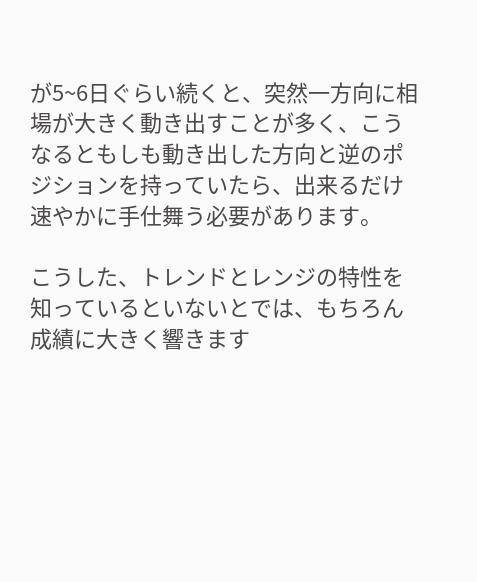が5~6日ぐらい続くと、突然一方向に相場が大きく動き出すことが多く、こうなるともしも動き出した方向と逆のポジションを持っていたら、出来るだけ速やかに手仕舞う必要があります。

こうした、トレンドとレンジの特性を知っているといないとでは、もちろん成績に大きく響きます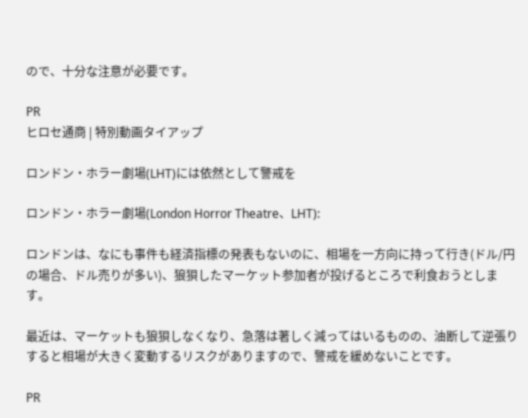ので、十分な注意が必要です。

PR
ヒロセ通商 | 特別動画タイアップ

ロンドン・ホラー劇場(LHT)には依然として警戒を

ロンドン・ホラー劇場(London Horror Theatre、LHT):

ロンドンは、なにも事件も経済指標の発表もないのに、相場を一方向に持って行き(ドル/円の場合、ドル売りが多い)、狼狽したマーケット参加者が投げるところで利食おうとします。

最近は、マーケットも狼狽しなくなり、急落は著しく減ってはいるものの、油断して逆張りすると相場が大きく変動するリスクがありますので、警戒を緩めないことです。

PR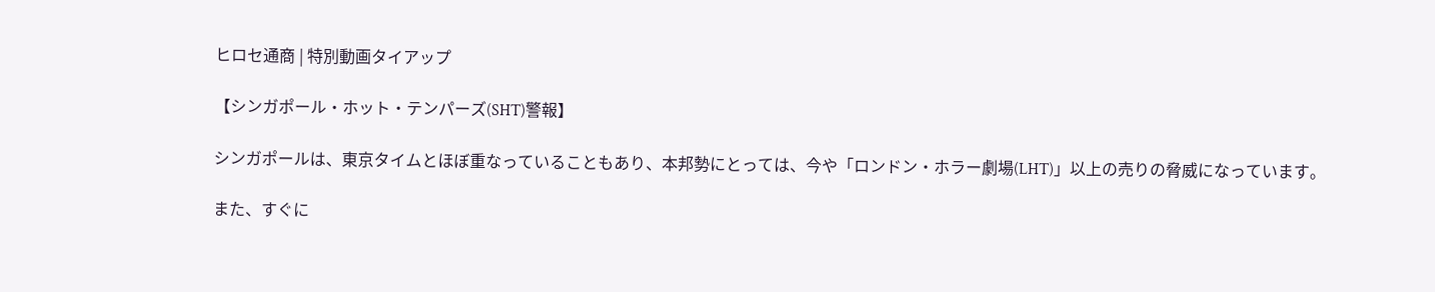ヒロセ通商 | 特別動画タイアップ

【シンガポール・ホット・テンパーズ(SHT)警報】

シンガポールは、東京タイムとほぼ重なっていることもあり、本邦勢にとっては、今や「ロンドン・ホラー劇場(LHT)」以上の売りの脅威になっています。

また、すぐに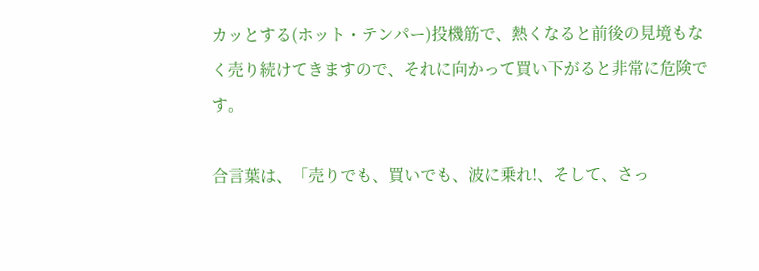カッとする(ホット・テンパー)投機筋で、熱くなると前後の見境もなく売り続けてきますので、それに向かって買い下がると非常に危険です。

合言葉は、「売りでも、買いでも、波に乗れ!、そして、さっ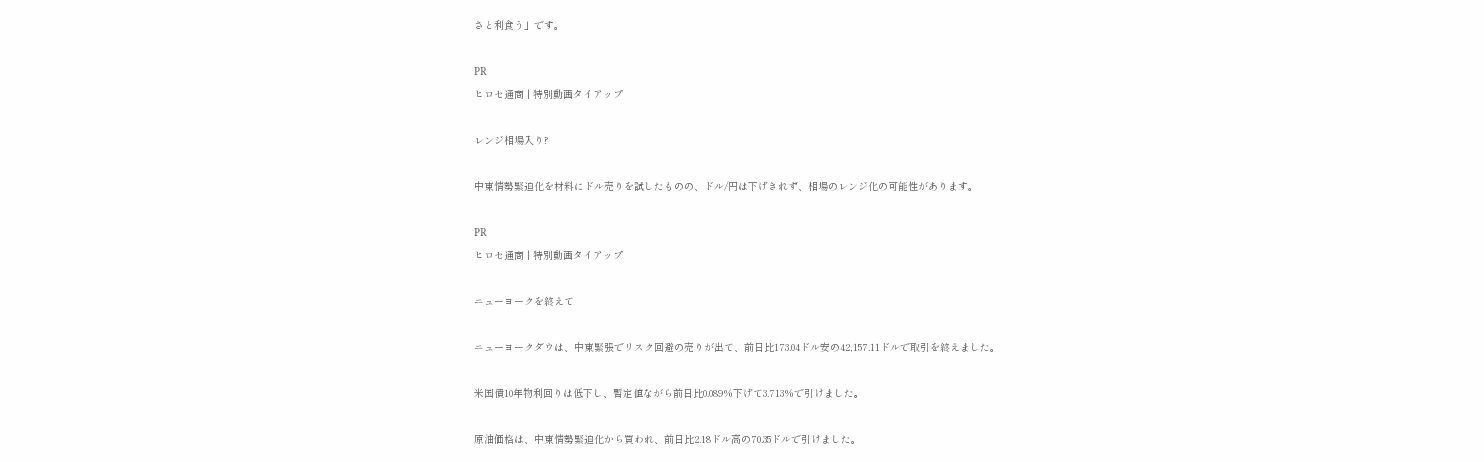さと利食う」です。

PR
ヒロセ通商 | 特別動画タイアップ

レンジ相場入り?

中東情勢緊迫化を材料にドル売りを試したものの、ドル/円は下げきれず、相場のレンジ化の可能性があります。

PR
ヒロセ通商 | 特別動画タイアップ

ニューヨークを終えて

ニューヨークダウは、中東緊張でリスク回避の売りが出て、前日比173.04ドル安の42,157.11ドルで取引を終えました。

米国債10年物利回りは低下し、暫定値ながら前日比0.089%下げて3.713%で引けました。

原油価格は、中東情勢緊迫化から買われ、前日比2.18ドル高の70.35ドルで引けました。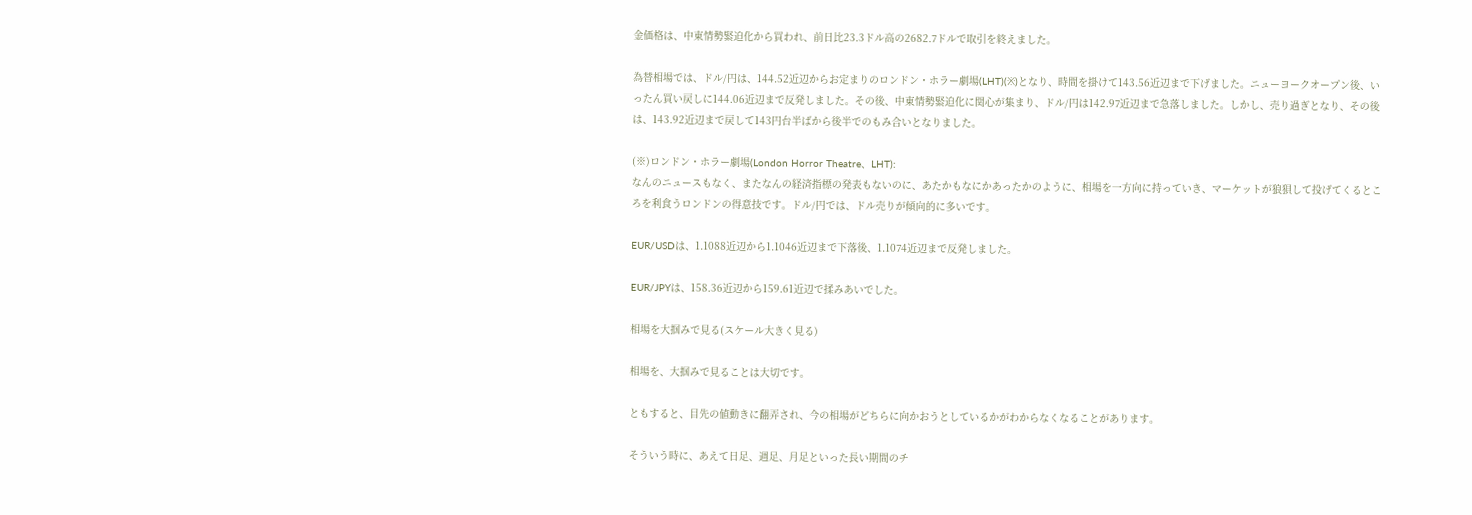金価格は、中東情勢緊迫化から買われ、前日比23.3ドル高の2682.7ドルで取引を終えました。

為替相場では、ドル/円は、144.52近辺からお定まりのロンドン・ホラー劇場(LHT)(※)となり、時間を掛けて143.56近辺まで下げました。ニューヨークオープン後、いったん買い戻しに144.06近辺まで反発しました。その後、中東情勢緊迫化に関心が集まり、ドル/円は142.97近辺まで急落しました。しかし、売り過ぎとなり、その後は、143.92近辺まで戻して143円台半ばから後半でのもみ合いとなりました。

(※)ロンドン・ホラー劇場(London Horror Theatre、LHT):
なんのニュースもなく、またなんの経済指標の発表もないのに、あたかもなにかあったかのように、相場を一方向に持っていき、マーケットが狼狽して投げてくるところを利食うロンドンの得意技です。ドル/円では、ドル売りが傾向的に多いです。

EUR/USDは、1.1088近辺から1.1046近辺まで下落後、1.1074近辺まで反発しました。

EUR/JPYは、158.36近辺から159.61近辺で揉みあいでした。

相場を大掴みで見る(スケール大きく見る)

相場を、大掴みで見ることは大切です。

ともすると、目先の値動きに翻弄され、今の相場がどちらに向かおうとしているかがわからなくなることがあります。

そういう時に、あえて日足、週足、月足といった長い期間のチ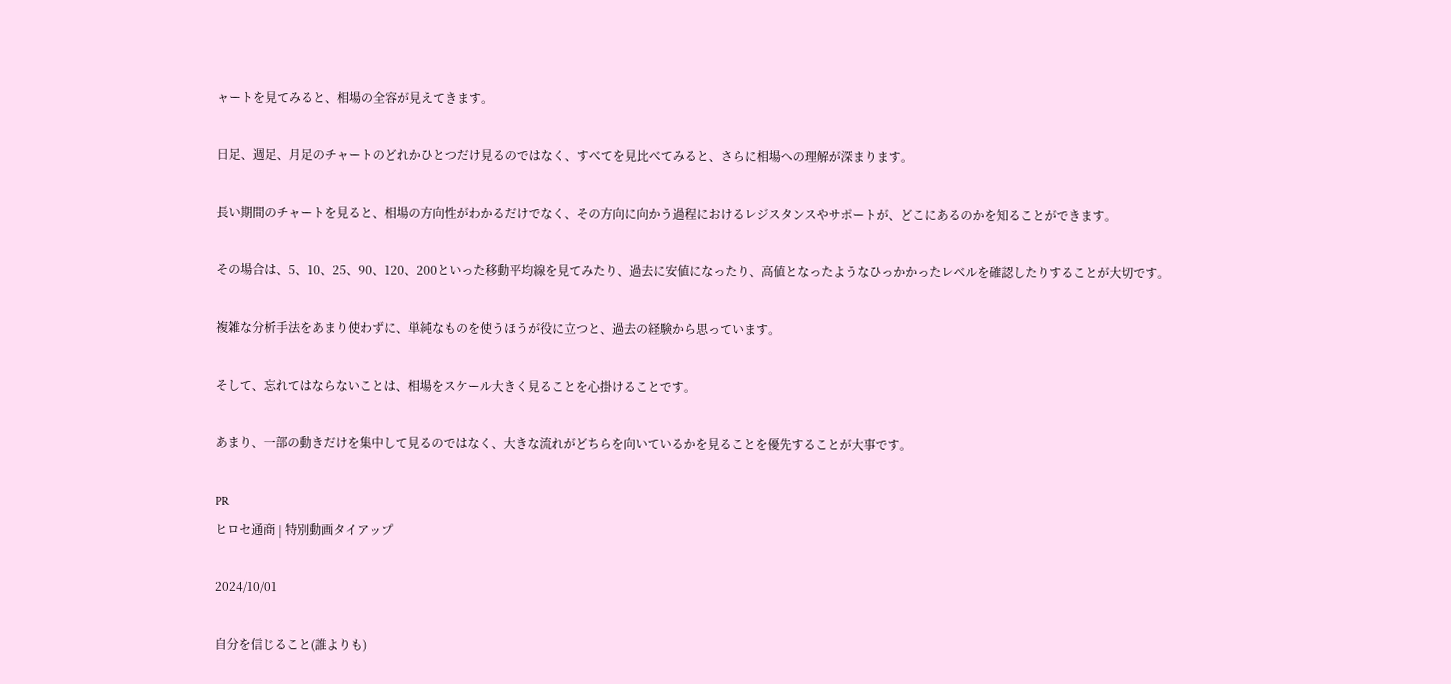ャートを見てみると、相場の全容が見えてきます。

日足、週足、月足のチャートのどれかひとつだけ見るのではなく、すべてを見比べてみると、さらに相場への理解が深まります。

長い期間のチャートを見ると、相場の方向性がわかるだけでなく、その方向に向かう過程におけるレジスタンスやサポートが、どこにあるのかを知ることができます。

その場合は、5、10、25、90、120、200といった移動平均線を見てみたり、過去に安値になったり、高値となったようなひっかかったレベルを確認したりすることが大切です。

複雑な分析手法をあまり使わずに、単純なものを使うほうが役に立つと、過去の経験から思っています。

そして、忘れてはならないことは、相場をスケール大きく見ることを心掛けることです。

あまり、一部の動きだけを集中して見るのではなく、大きな流れがどちらを向いているかを見ることを優先することが大事です。

PR
ヒロセ通商 | 特別動画タイアップ

2024/10/01

自分を信じること(誰よりも)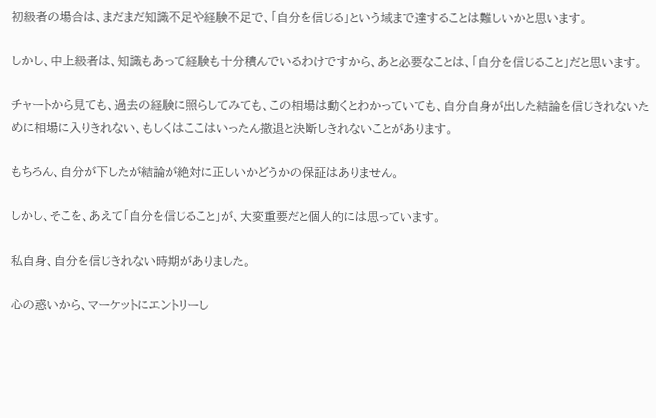初級者の場合は、まだまだ知識不足や経験不足で、「自分を信じる」という域まで達することは難しいかと思います。

しかし、中上級者は、知識もあって経験も十分積んでいるわけですから、あと必要なことは、「自分を信じること」だと思います。

チャートから見ても、過去の経験に照らしてみても、この相場は動くとわかっていても、自分自身が出した結論を信じきれないために相場に入りきれない、もしくはここはいったん撤退と決断しきれないことがあります。

もちろん、自分が下したが結論が絶対に正しいかどうかの保証はありません。

しかし、そこを、あえて「自分を信じること」が、大変重要だと個人的には思っています。

私自身、自分を信じきれない時期がありました。

心の惑いから、マーケットにエントリーし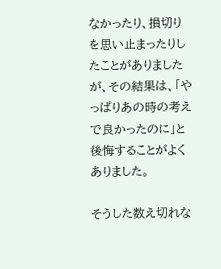なかったり、損切りを思い止まったりしたことがありましたが、その結果は、「やっぱりあの時の考えで良かったのに」と後悔することがよくありました。

そうした数え切れな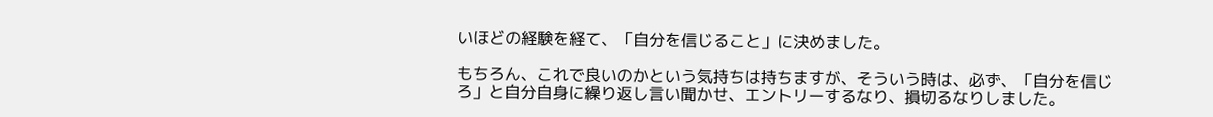いほどの経験を経て、「自分を信じること」に決めました。

もちろん、これで良いのかという気持ちは持ちますが、そういう時は、必ず、「自分を信じろ」と自分自身に繰り返し言い聞かせ、エントリーするなり、損切るなりしました。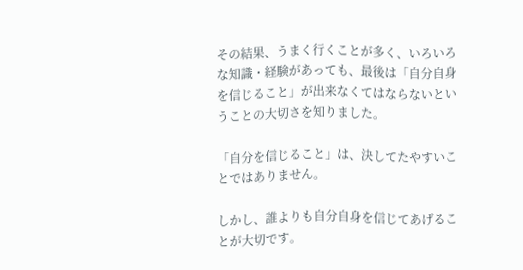その結果、うまく行くことが多く、いろいろな知識・経験があっても、最後は「自分自身を信じること」が出来なくてはならないということの大切さを知りました。

「自分を信じること」は、決してたやすいことではありません。

しかし、誰よりも自分自身を信じてあげることが大切です。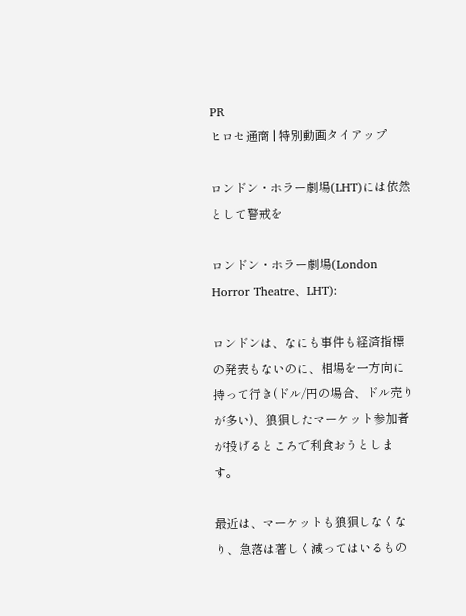PR
ヒロセ通商 | 特別動画タイアップ

ロンドン・ホラー劇場(LHT)には依然として警戒を

ロンドン・ホラー劇場(London Horror Theatre、LHT):

ロンドンは、なにも事件も経済指標の発表もないのに、相場を一方向に持って行き(ドル/円の場合、ドル売りが多い)、狼狽したマーケット参加者が投げるところで利食おうとします。

最近は、マーケットも狼狽しなくなり、急落は著しく減ってはいるもの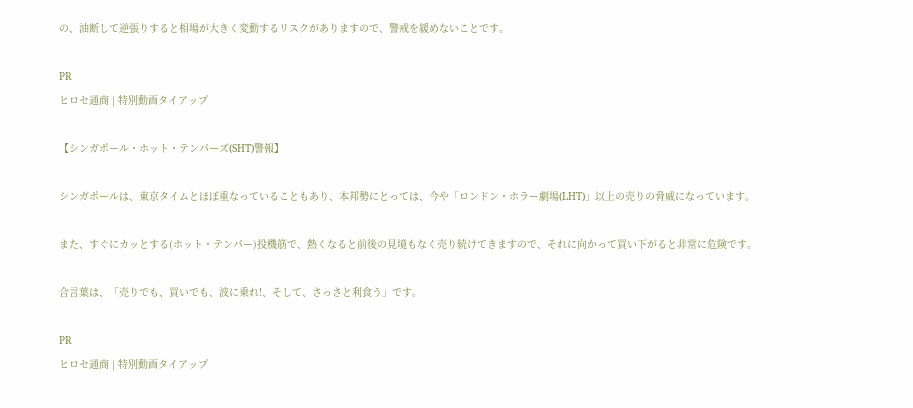の、油断して逆張りすると相場が大きく変動するリスクがありますので、警戒を緩めないことです。

PR
ヒロセ通商 | 特別動画タイアップ

【シンガポール・ホット・テンパーズ(SHT)警報】

シンガポールは、東京タイムとほぼ重なっていることもあり、本邦勢にとっては、今や「ロンドン・ホラー劇場(LHT)」以上の売りの脅威になっています。

また、すぐにカッとする(ホット・テンパー)投機筋で、熱くなると前後の見境もなく売り続けてきますので、それに向かって買い下がると非常に危険です。

合言葉は、「売りでも、買いでも、波に乗れ!、そして、さっさと利食う」です。

PR
ヒロセ通商 | 特別動画タイアップ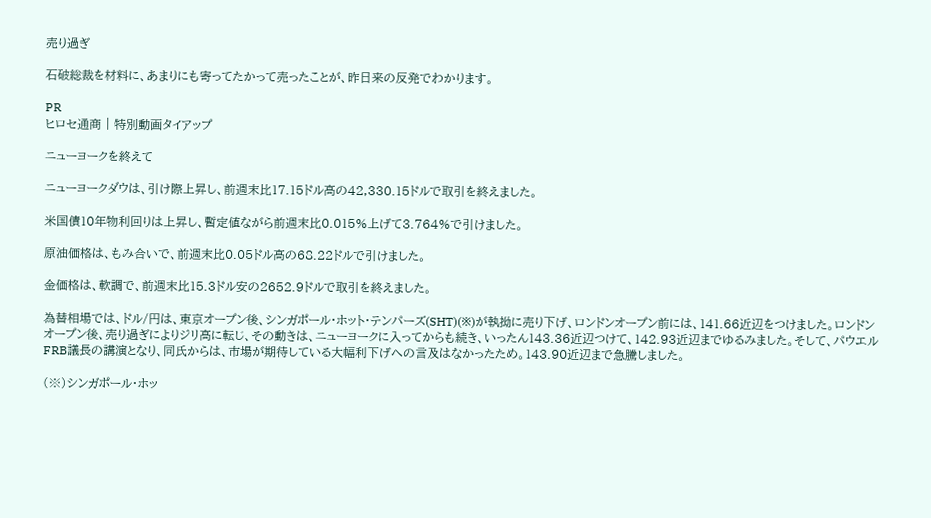売り過ぎ

石破総裁を材料に、あまりにも寄ってたかって売ったことが、昨日来の反発でわかります。

PR
ヒロセ通商 | 特別動画タイアップ

ニューヨークを終えて

ニューヨークダウは、引け際上昇し、前週末比17.15ドル高の42,330.15ドルで取引を終えました。

米国債10年物利回りは上昇し、暫定値ながら前週末比0.015%上げて3.764%で引けました。

原油価格は、もみ合いで、前週末比0.05ドル高の68.22ドルで引けました。

金価格は、軟調で、前週末比15.3ドル安の2652.9ドルで取引を終えました。

為替相場では、ドル/円は、東京オープン後、シンガポール・ホット・テンパーズ(SHT)(※)が執拗に売り下げ、ロンドンオープン前には、141.66近辺をつけました。ロンドンオープン後、売り過ぎによりジリ高に転じ、その動きは、ニューヨークに入ってからも続き、いったん143.36近辺つけて、142.93近辺までゆるみました。そして、パウエルFRB議長の講演となり、同氏からは、市場が期待している大幅利下げへの言及はなかったため。143.90近辺まで急騰しました。

(※)シンガポール・ホッ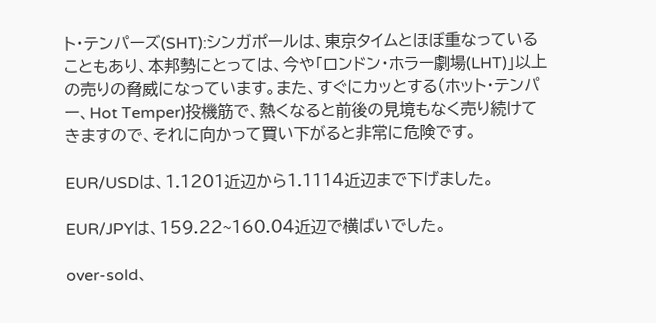ト・テンパーズ(SHT):シンガポールは、東京タイムとほぼ重なっていることもあり、本邦勢にとっては、今や「ロンドン・ホラー劇場(LHT)」以上の売りの脅威になっています。また、すぐにカッとする(ホット・テンパー、Hot Temper)投機筋で、熱くなると前後の見境もなく売り続けてきますので、それに向かって買い下がると非常に危険です。

EUR/USDは、1.1201近辺から1.1114近辺まで下げました。

EUR/JPYは、159.22~160.04近辺で横ばいでした。

over-sold、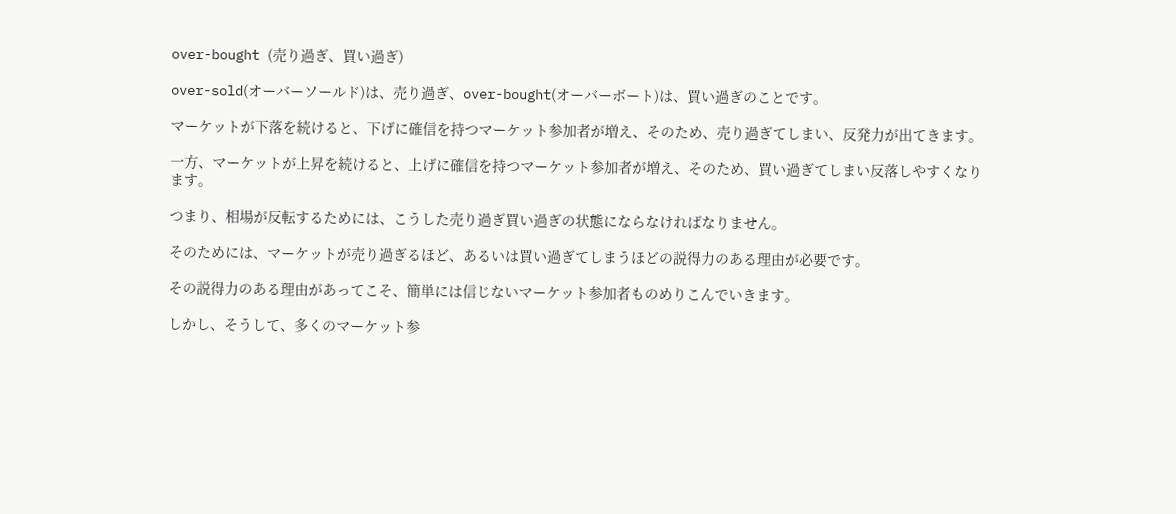over-bought (売り過ぎ、買い過ぎ)

over-sold(オーバーソールド)は、売り過ぎ、over-bought(オーバーボート)は、買い過ぎのことです。

マーケットが下落を続けると、下げに確信を持つマーケット参加者が増え、そのため、売り過ぎてしまい、反発力が出てきます。

一方、マーケットが上昇を続けると、上げに確信を持つマーケット参加者が増え、そのため、買い過ぎてしまい反落しやすくなります。

つまり、相場が反転するためには、こうした売り過ぎ買い過ぎの状態にならなければなりません。

そのためには、マーケットが売り過ぎるほど、あるいは買い過ぎてしまうほどの説得力のある理由が必要です。

その説得力のある理由があってこそ、簡単には信じないマーケット参加者ものめりこんでいきます。

しかし、そうして、多くのマーケット参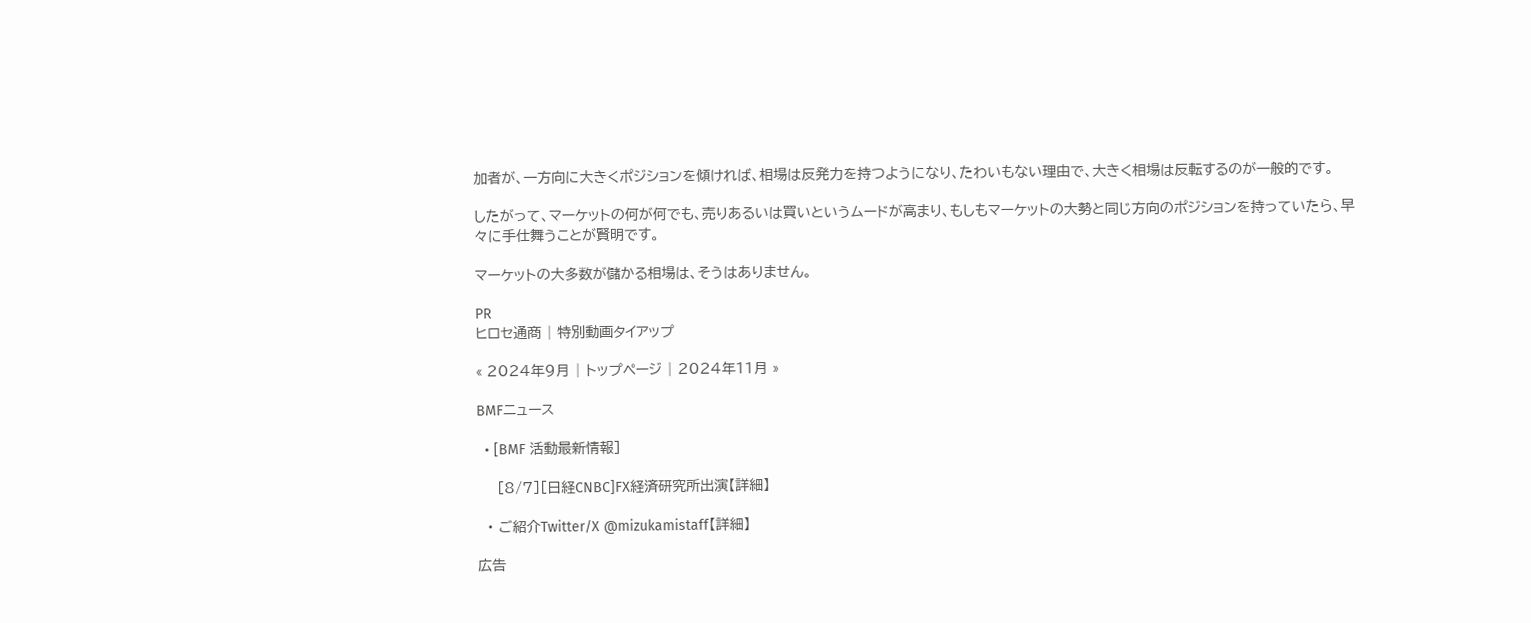加者が、一方向に大きくポジションを傾ければ、相場は反発力を持つようになり、たわいもない理由で、大きく相場は反転するのが一般的です。

したがって、マーケットの何が何でも、売りあるいは買いというムードが高まり、もしもマーケットの大勢と同じ方向のポジションを持っていたら、早々に手仕舞うことが賢明です。

マーケットの大多数が儲かる相場は、そうはありません。

PR
ヒロセ通商 | 特別動画タイアップ

« 2024年9月 | トップページ | 2024年11月 »

BMFニュース

  • [BMF 活動最新情報]

    [8/7][日経CNBC]FX経済研究所出演【詳細】

  • ご紹介Twitter/X @mizukamistaff【詳細】

広告